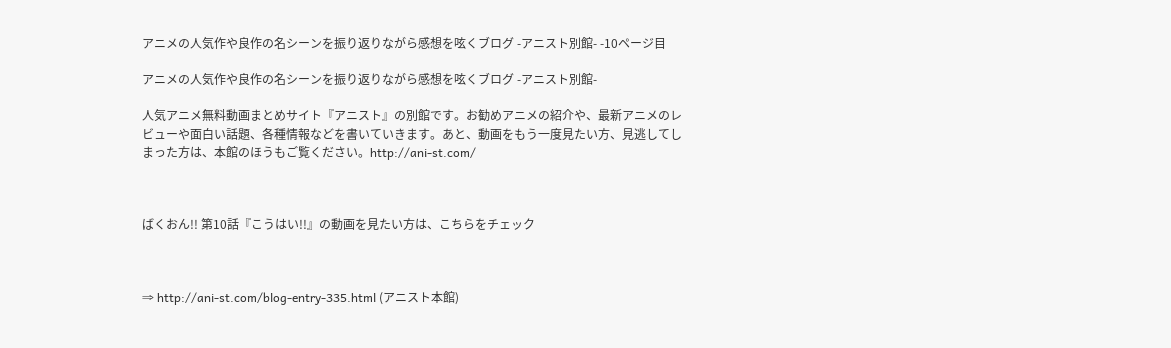アニメの人気作や良作の名シーンを振り返りながら感想を呟くブログ -アニスト別館- -10ページ目

アニメの人気作や良作の名シーンを振り返りながら感想を呟くブログ -アニスト別館-

人気アニメ無料動画まとめサイト『アニスト』の別館です。お勧めアニメの紹介や、最新アニメのレビューや面白い話題、各種情報などを書いていきます。あと、動画をもう一度見たい方、見逃してしまった方は、本館のほうもご覧ください。http://ani-st.com/



ばくおん!! 第10話『こうはい!!』の動画を見たい方は、こちらをチェック



⇒ http://ani-st.com/blog-entry-335.html (アニスト本館)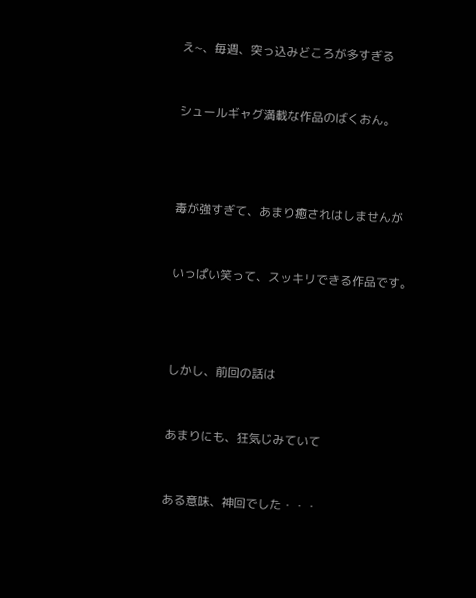え~、毎週、突っ込みどころが多すぎる



シュールギャグ満載な作品のばくおん。





毒が強すぎて、あまり癒されはしませんが



いっぱい笑って、スッキリできる作品です。





しかし、前回の話は



あまりにも、狂気じみていて



ある意味、神回でした・・・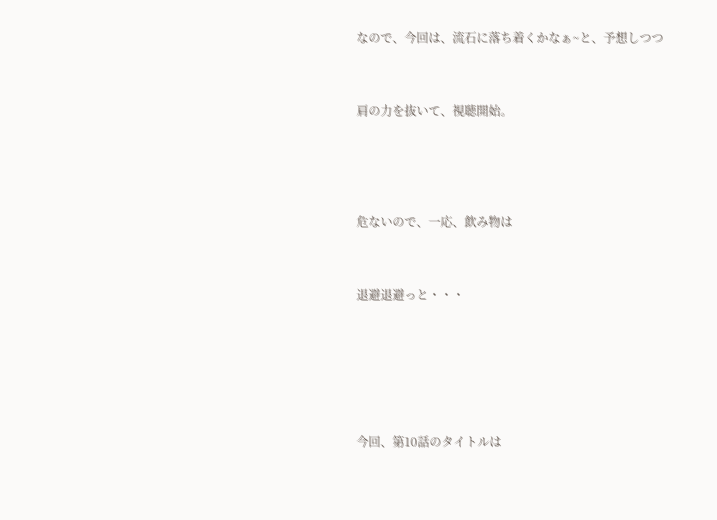なので、今回は、流石に落ち着くかなぁ~と、予想しつつ



肩の力を抜いて、視聴開始。





危ないので、一応、飲み物は



退避退避っと・・・







今回、第10話のタイトルは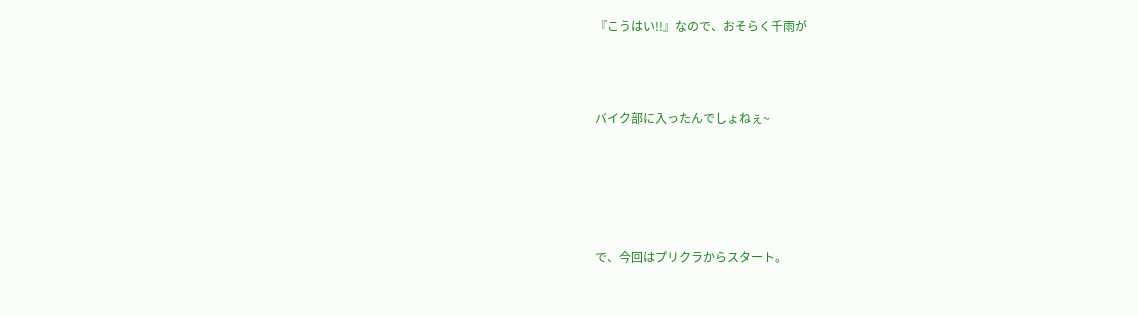『こうはい!!』なので、おそらく千雨が



バイク部に入ったんでしょねぇ~





で、今回はプリクラからスタート。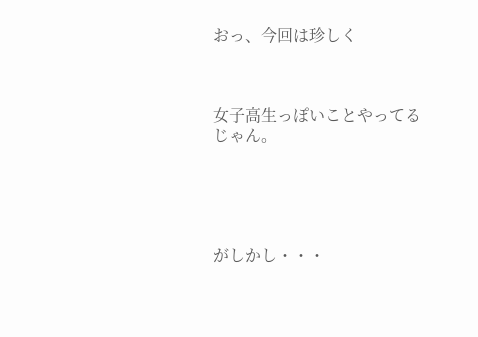おっ、今回は珍しく



女子高生っぽいことやってるじゃん。





がしかし・・・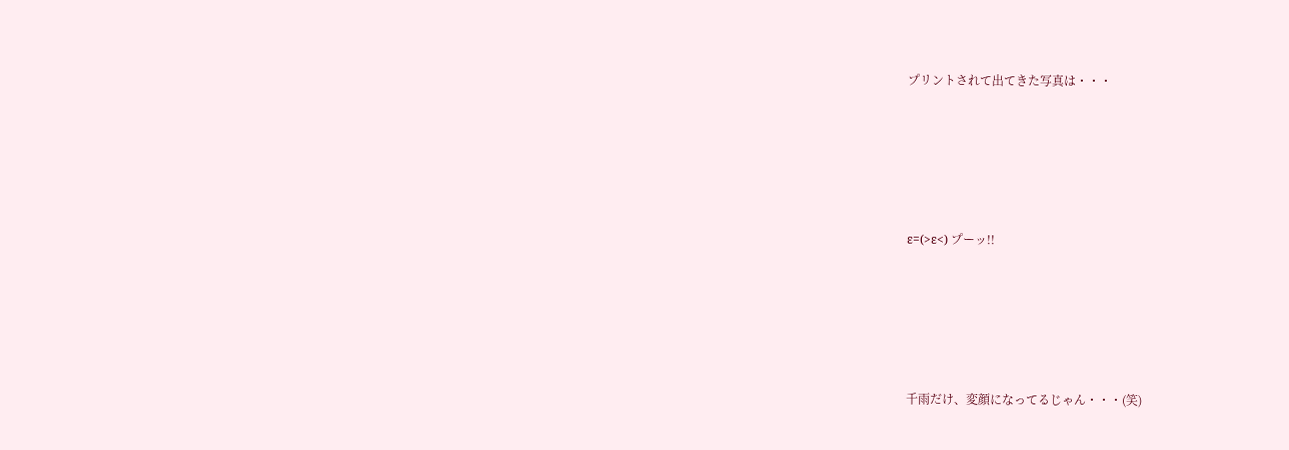プリントされて出てきた写真は・・・





ε=(>ε<) プーッ!!





千雨だけ、変顔になってるじゃん・・・(笑)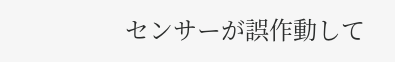センサーが誤作動して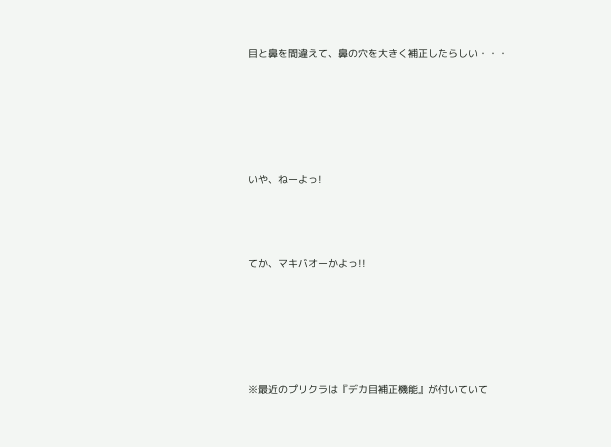目と鼻を間違えて、鼻の穴を大きく補正したらしい・・・





いや、ねーよっ!



てか、マキバオーかよっ!!





※最近のプリクラは『デカ目補正機能』が付いていて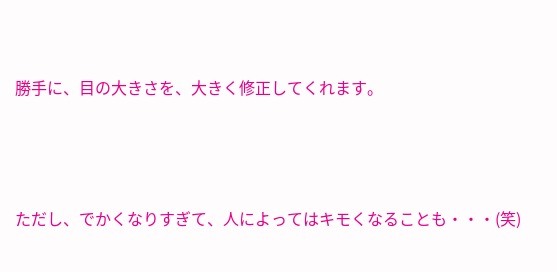勝手に、目の大きさを、大きく修正してくれます。



ただし、でかくなりすぎて、人によってはキモくなることも・・・(笑)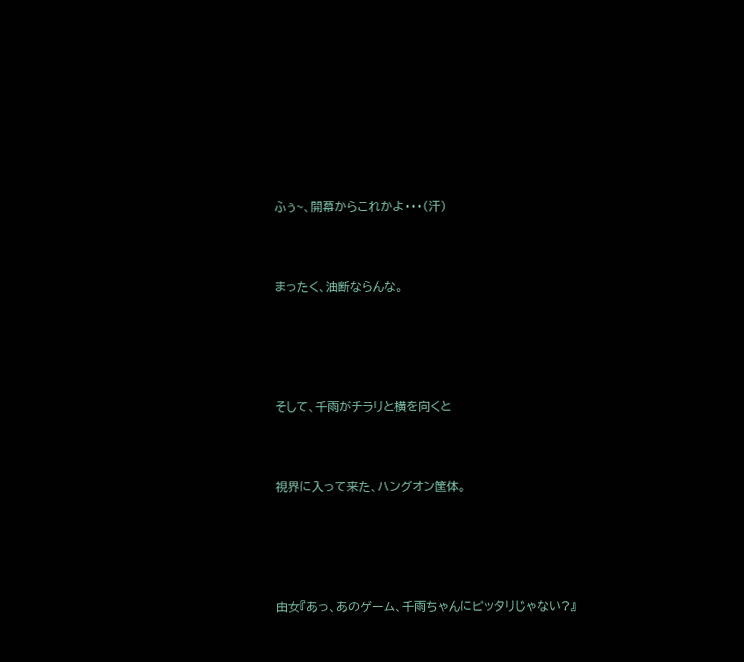ふぅ~、開幕からこれかよ・・・(汗)



まったく、油断ならんな。





そして、千雨がチラリと横を向くと



視界に入って来た、ハングオン筐体。





由女『あっ、あのゲーム、千雨ちゃんにピッタリじゃない?』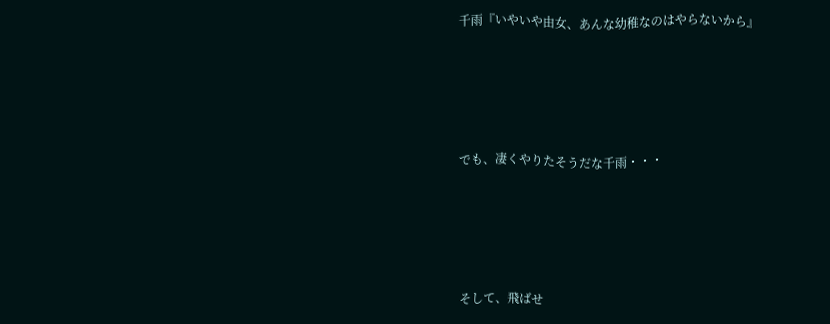千雨『いやいや由女、あんな幼稚なのはやらないから』





でも、凄くやりたそうだな千雨・・・





そして、飛ばせ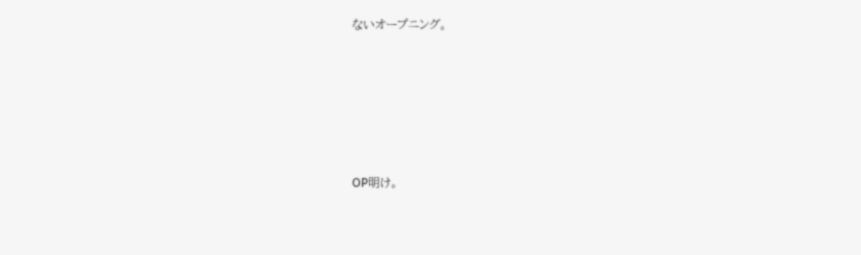ないオープニング。







OP明け。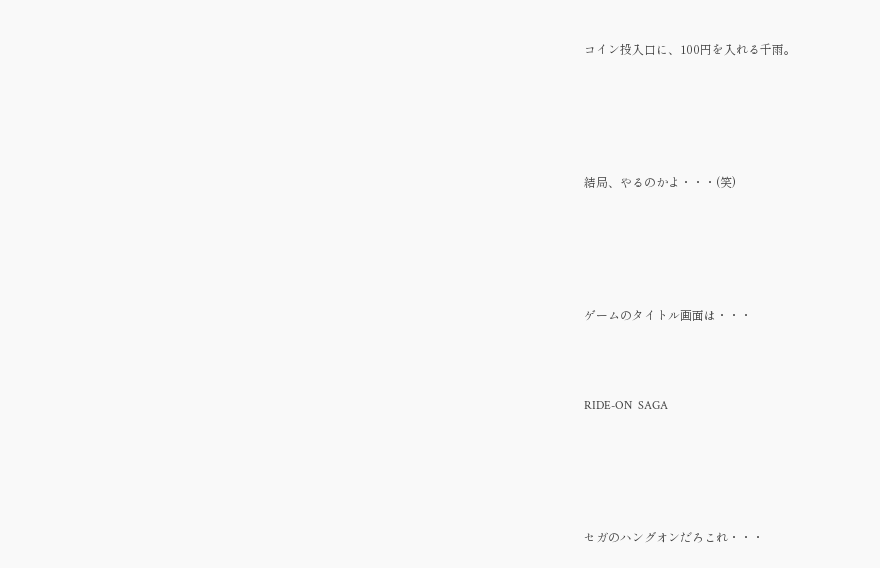コイン投入口に、100円を入れる千雨。





結局、やるのかよ・・・(笑)





ゲームのタイトル画面は・・・



RIDE-ON  SAGA





セガのハングオンだろこれ・・・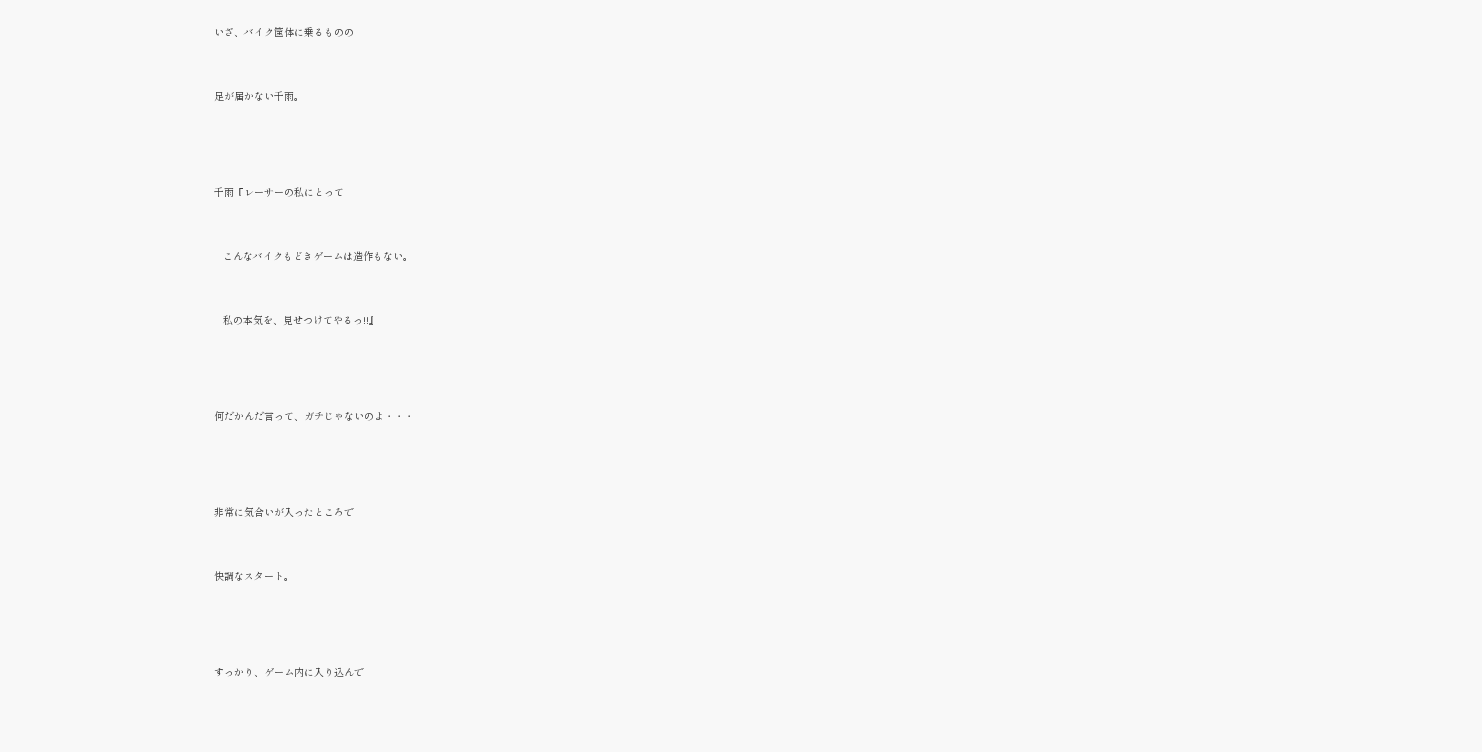いざ、バイク筐体に乗るものの



足が届かない千雨。





千雨『レーサーの私にとって



   こんなバイクもどきゲームは造作もない。



   私の本気を、見せつけてやるっ!!』





何だかんだ言って、ガチじゃないのよ・・・





非常に気合いが入ったところで



快調なスタート。





すっかり、ゲーム内に入り込んで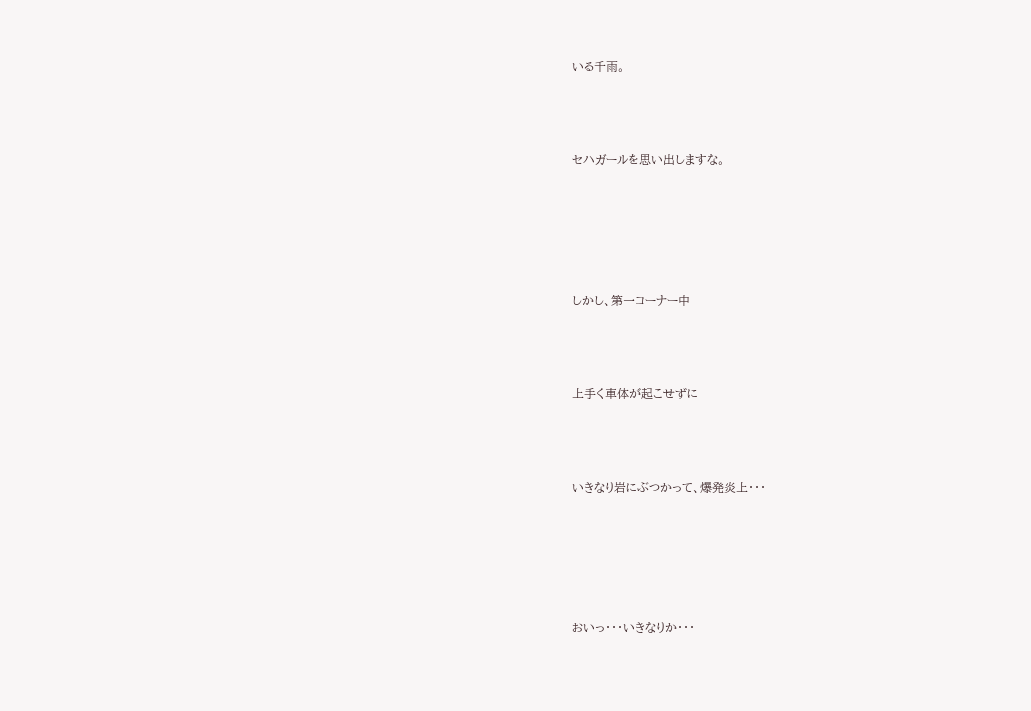いる千雨。



セハガールを思い出しますな。





しかし、第一コーナー中



上手く車体が起こせずに



いきなり岩にぶつかって、爆発炎上・・・





おいっ・・・いきなりか・・・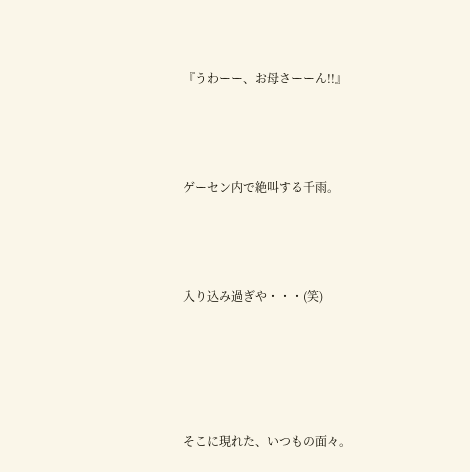『うわーー、お母さーーん!!』





ゲーセン内で絶叫する千雨。





入り込み過ぎや・・・(笑)







そこに現れた、いつもの面々。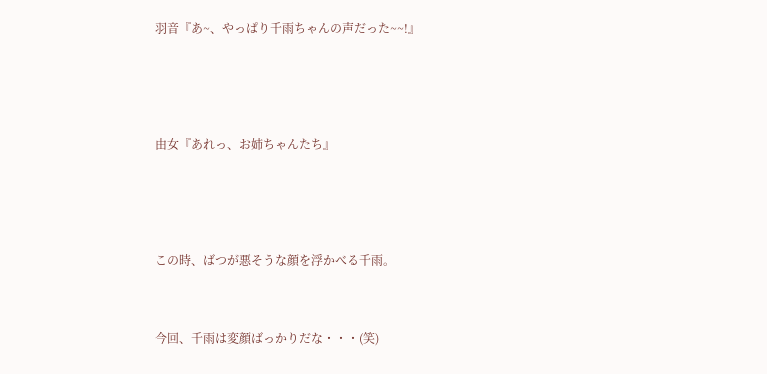羽音『あ~、やっぱり千雨ちゃんの声だった~~!』





由女『あれっ、お姉ちゃんたち』





この時、ばつが悪そうな顔を浮かべる千雨。



今回、千雨は変顔ばっかりだな・・・(笑)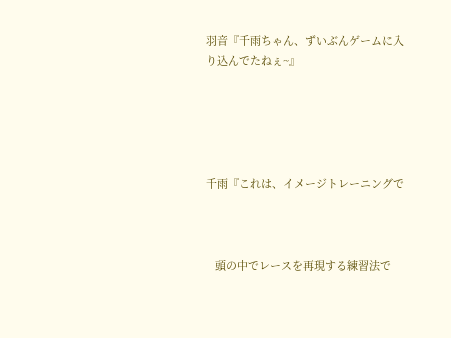羽音『千雨ちゃん、ずいぶんゲームに入り込んでたねぇ~』





千雨『これは、イメージトレーニングで



   頭の中でレースを再現する練習法で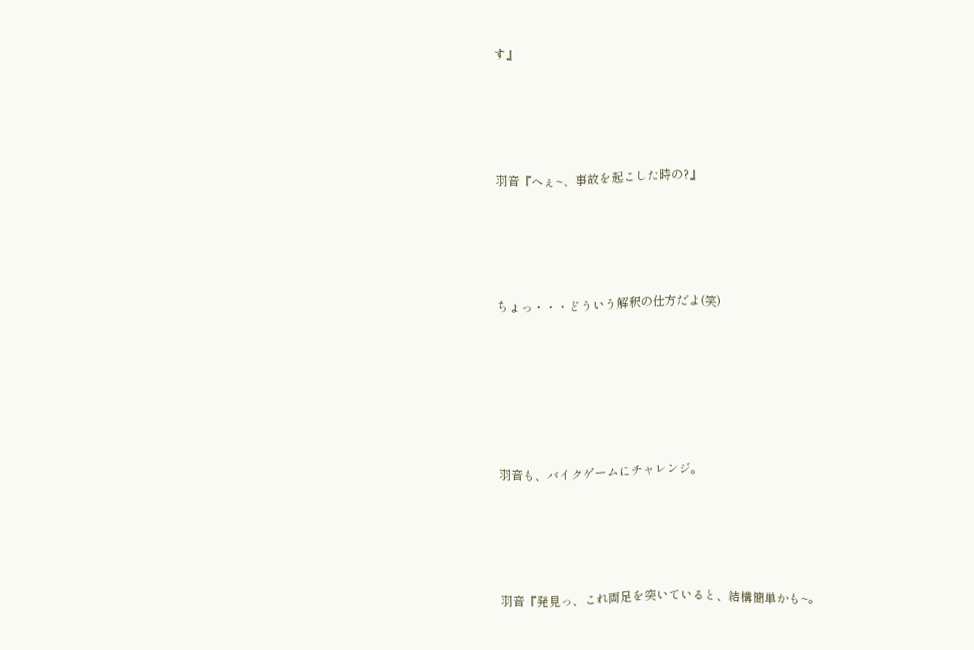す』





羽音『へぇ~、事故を起こした時の?』





ちょっ・・・どういう解釈の仕方だよ(笑)







羽音も、バイクゲームにチャレンジ。





羽音『発見っ、これ両足を突いていると、結構簡単かも~。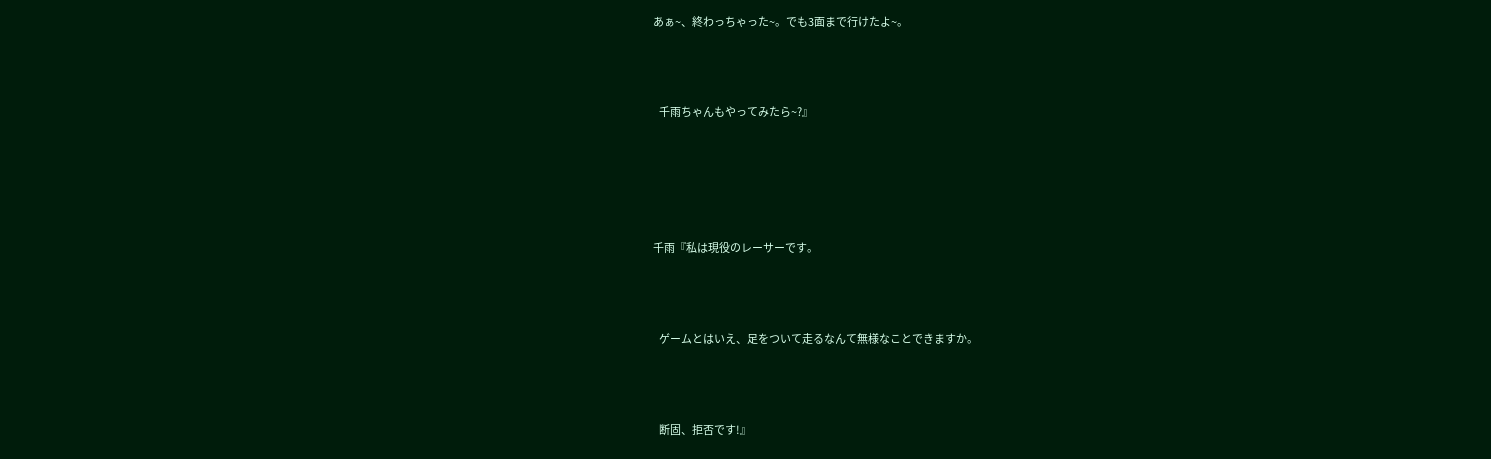あぁ~、終わっちゃった~。でも3面まで行けたよ~。



   千雨ちゃんもやってみたら~?』





千雨『私は現役のレーサーです。



   ゲームとはいえ、足をついて走るなんて無様なことできますか。



   断固、拒否です!』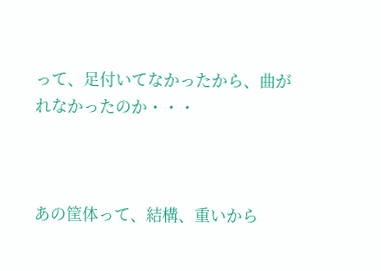って、足付いてなかったから、曲がれなかったのか・・・



あの筐体って、結構、重いから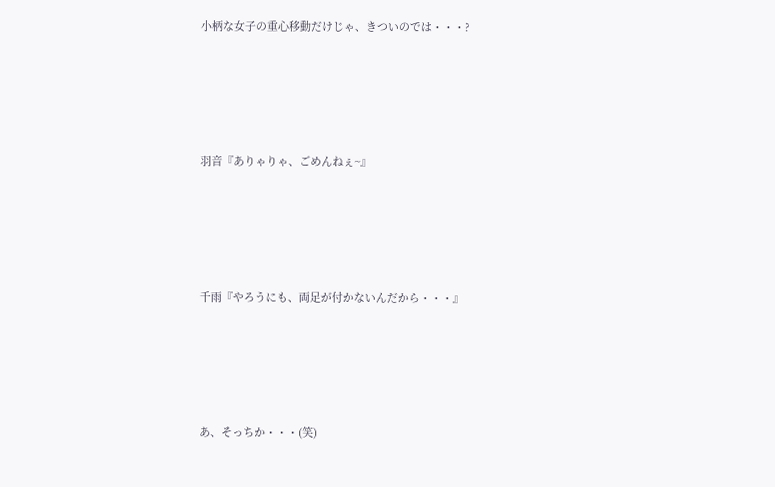小柄な女子の重心移動だけじゃ、きついのでは・・・?





羽音『ありゃりゃ、ごめんねぇ~』





千雨『やろうにも、両足が付かないんだから・・・』





あ、そっちか・・・(笑)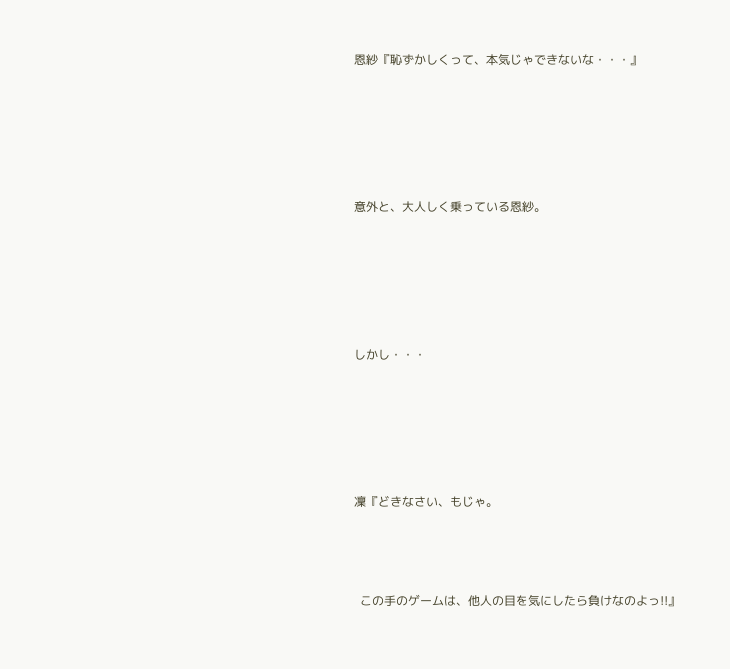恩紗『恥ずかしくって、本気じゃできないな・・・』





意外と、大人しく乗っている恩紗。





しかし・・・





凜『どきなさい、もじゃ。



  この手のゲームは、他人の目を気にしたら負けなのよっ!!』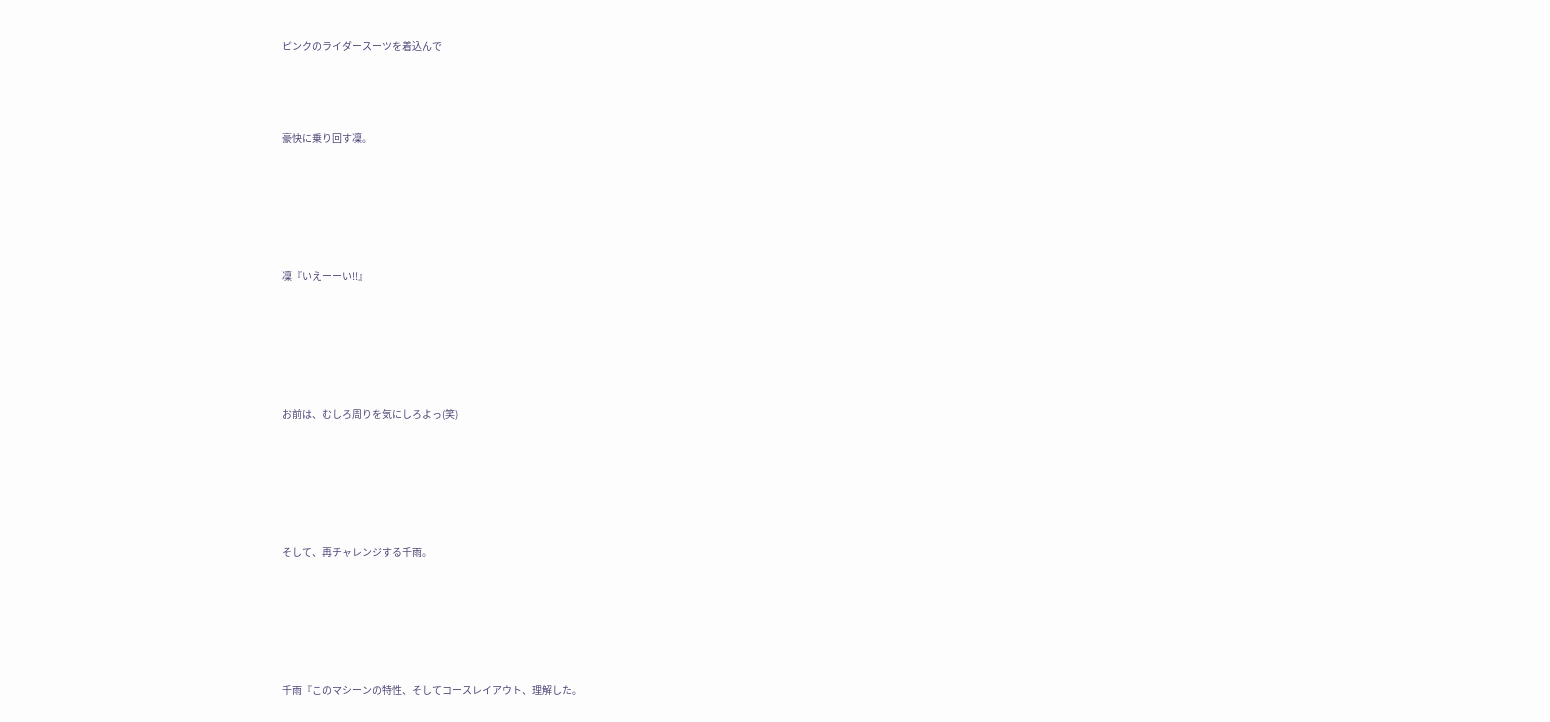ピンクのライダースーツを着込んで



豪快に乗り回す凜。





凜『いえーーい!!』





お前は、むしろ周りを気にしろよっ(笑)





そして、再チャレンジする千雨。





千雨『このマシーンの特性、そしてコースレイアウト、理解した。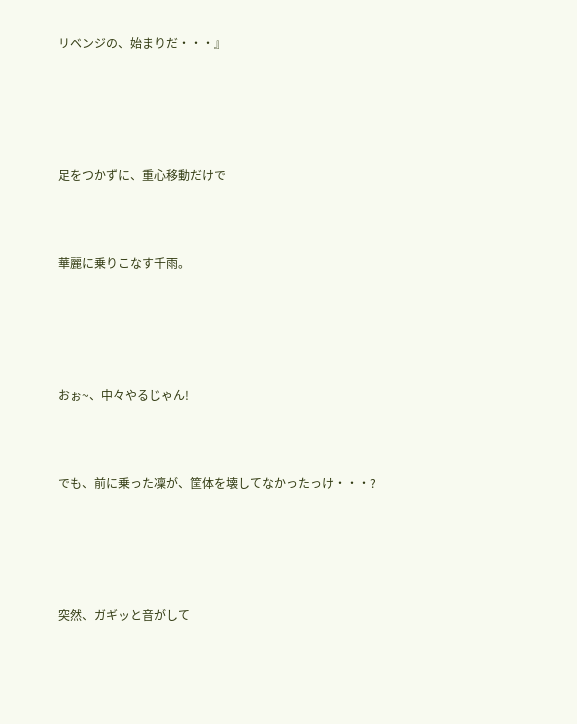リベンジの、始まりだ・・・』





足をつかずに、重心移動だけで



華麗に乗りこなす千雨。





おぉ~、中々やるじゃん!



でも、前に乗った凜が、筐体を壊してなかったっけ・・・?





突然、ガギッと音がして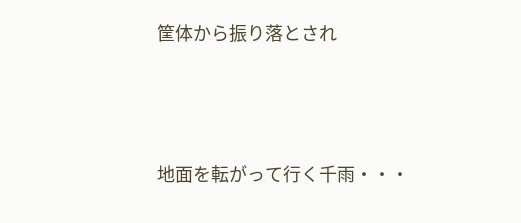筐体から振り落とされ



地面を転がって行く千雨・・・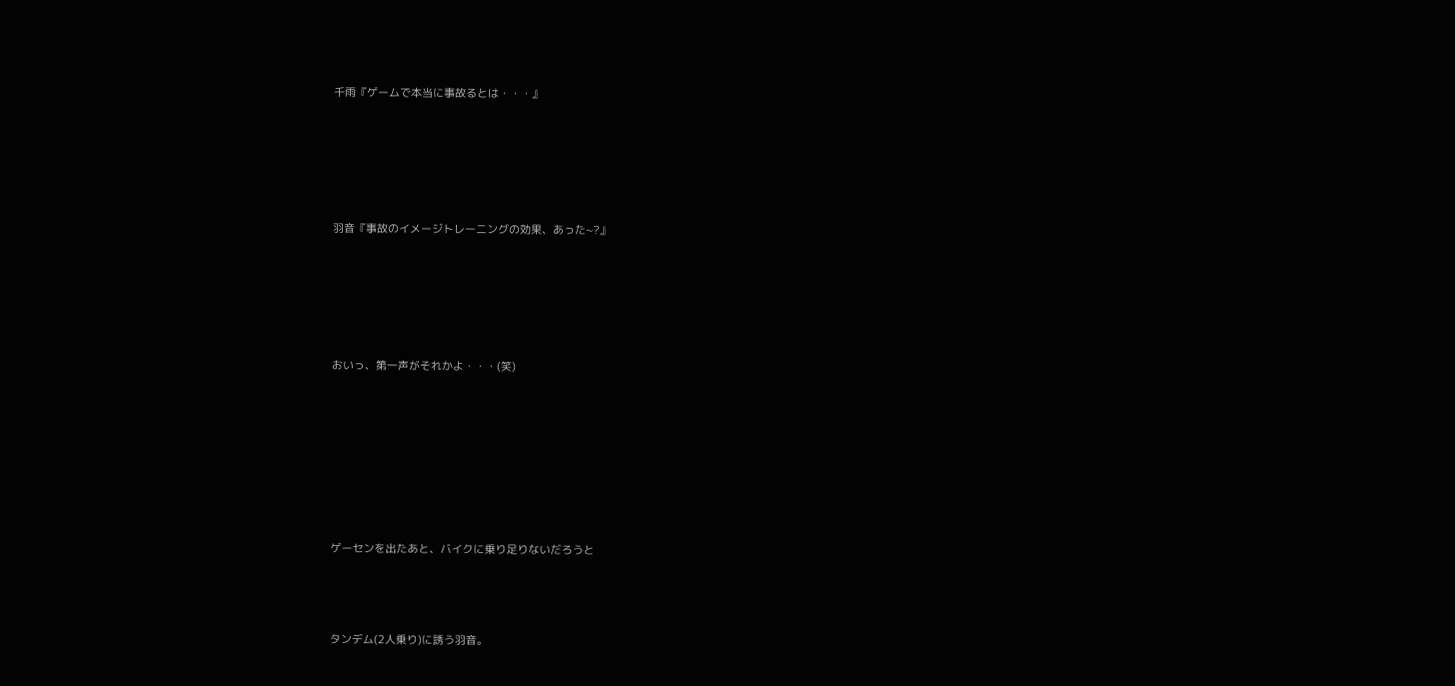千雨『ゲームで本当に事故るとは・・・』





羽音『事故のイメージトレーニングの効果、あった~?』





おいっ、第一声がそれかよ・・・(笑)







ゲーセンを出たあと、バイクに乗り足りないだろうと



タンデム(2人乗り)に誘う羽音。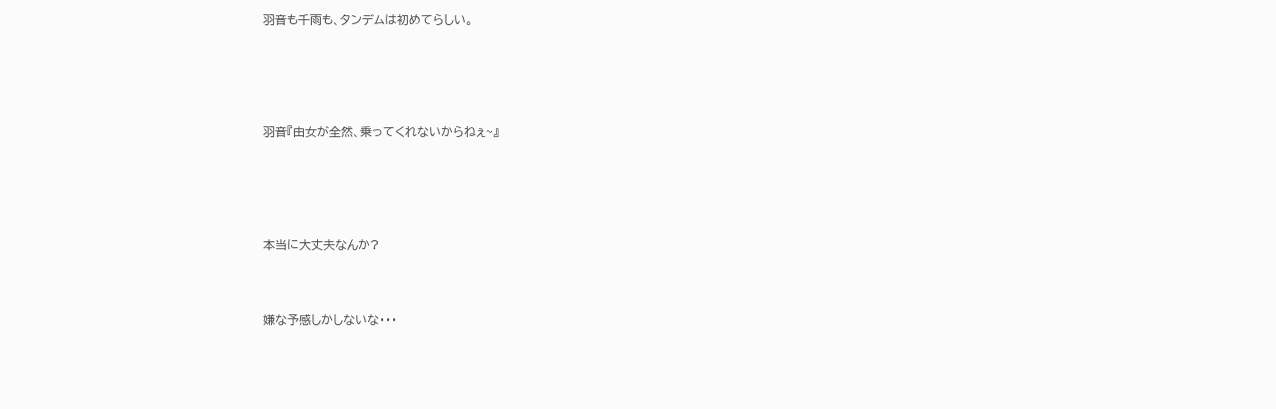羽音も千雨も、タンデムは初めてらしい。





羽音『由女が全然、乗ってくれないからねぇ~』





本当に大丈夫なんか?



嫌な予感しかしないな・・・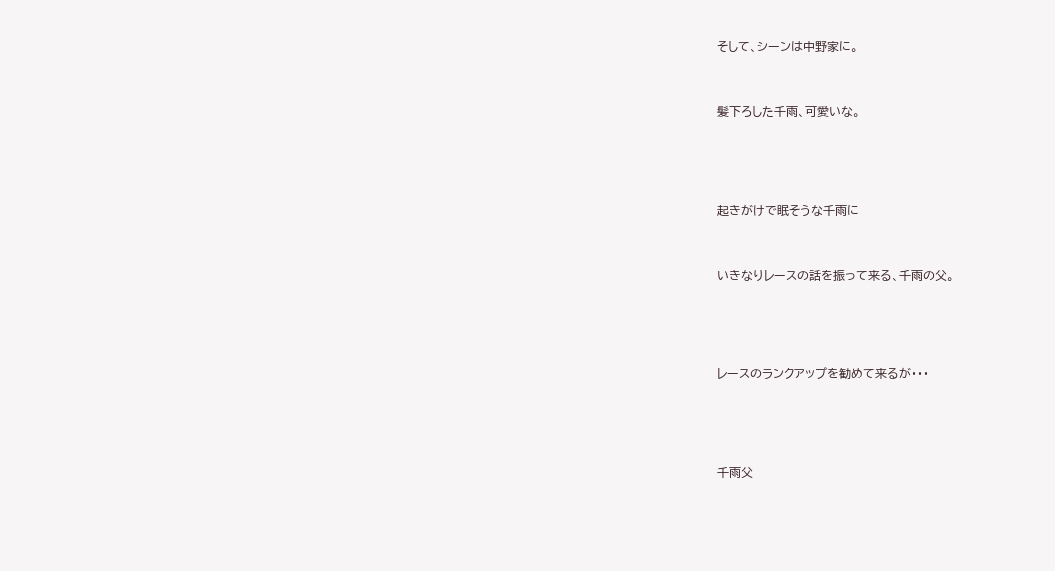そして、シーンは中野家に。



髪下ろした千雨、可愛いな。





起きがけで眠そうな千雨に



いきなりレースの話を振って来る、千雨の父。





レースのランクアップを勧めて来るが・・・





千雨父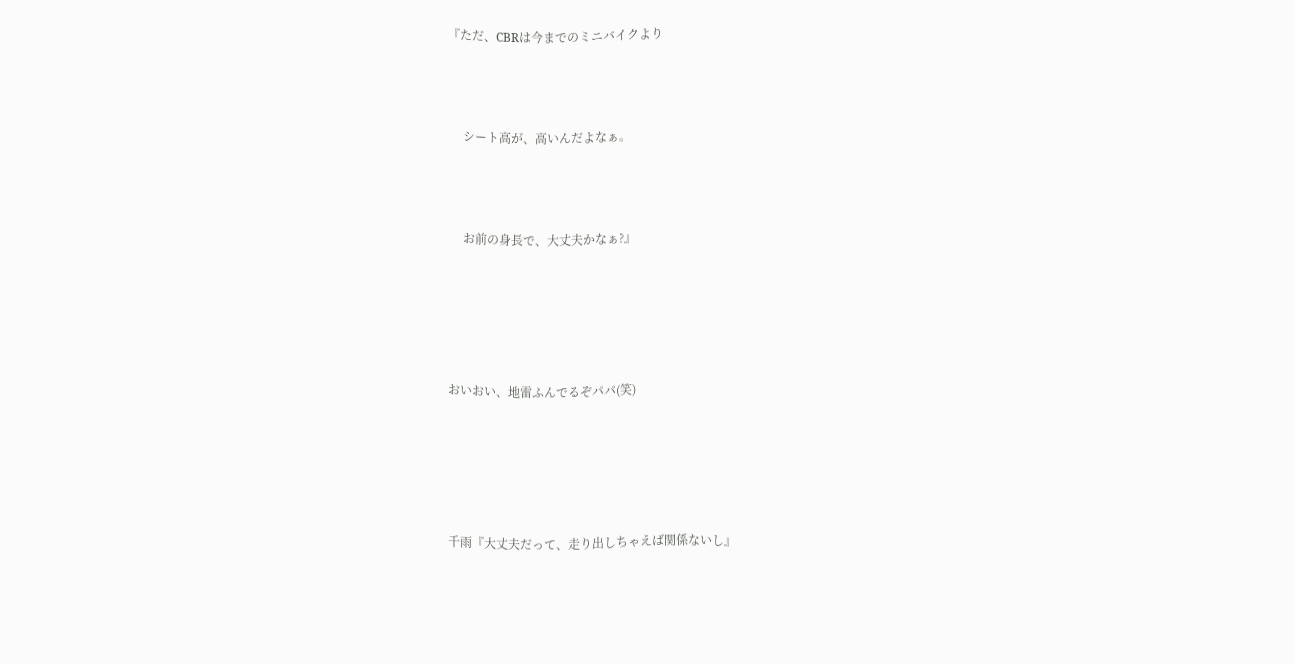『ただ、CBRは今までのミニバイクより



     シート高が、高いんだよなぁ。



     お前の身長で、大丈夫かなぁ?』





おいおい、地雷ふんでるぞパパ(笑)





千雨『大丈夫だって、走り出しちゃえば関係ないし』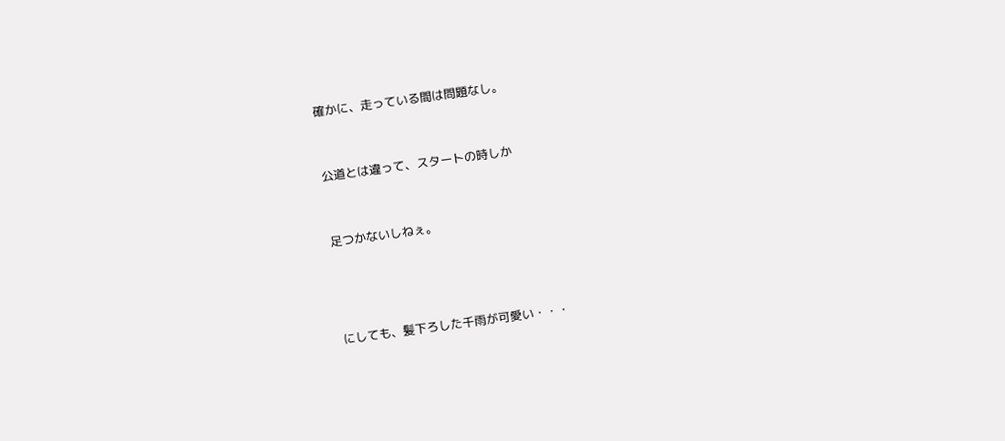確かに、走っている間は問題なし。



公道とは違って、スタートの時しか



足つかないしねぇ。





にしても、髪下ろした千雨が可愛い・・・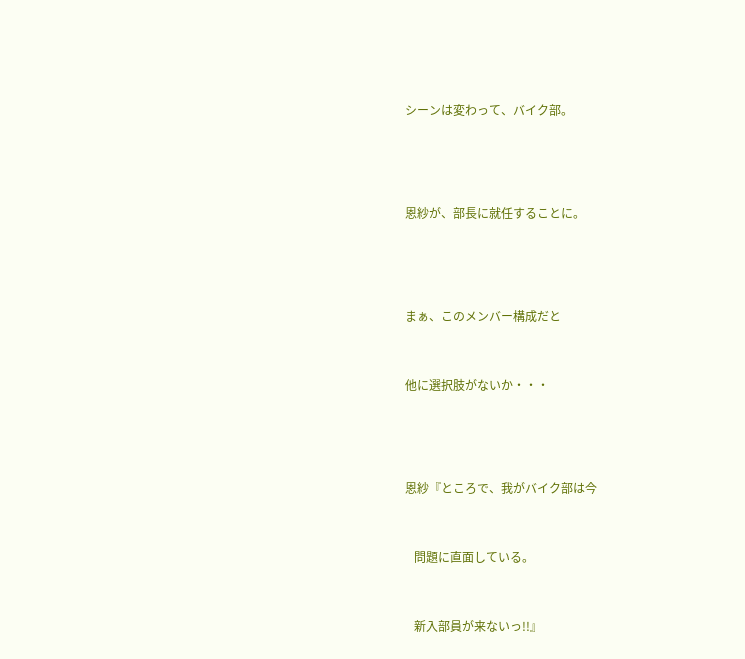シーンは変わって、バイク部。





恩紗が、部長に就任することに。





まぁ、このメンバー構成だと



他に選択肢がないか・・・





恩紗『ところで、我がバイク部は今



   問題に直面している。



   新入部員が来ないっ!!』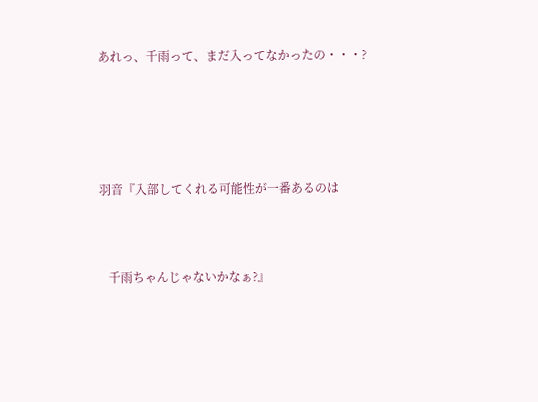あれっ、千雨って、まだ入ってなかったの・・・?





羽音『入部してくれる可能性が一番あるのは



   千雨ちゃんじゃないかなぁ?』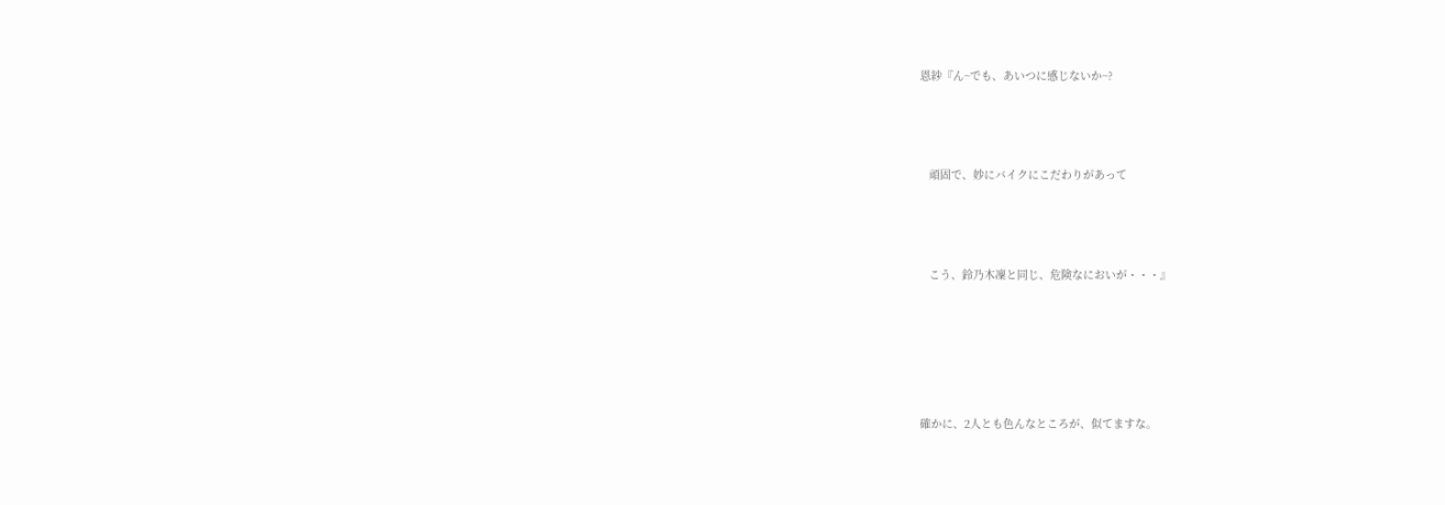恩紗『ん~でも、あいつに感じないか~?



   頑固で、妙にバイクにこだわりがあって



   こう、鈴乃木凜と同じ、危険なにおいが・・・』





確かに、2人とも色んなところが、似てますな。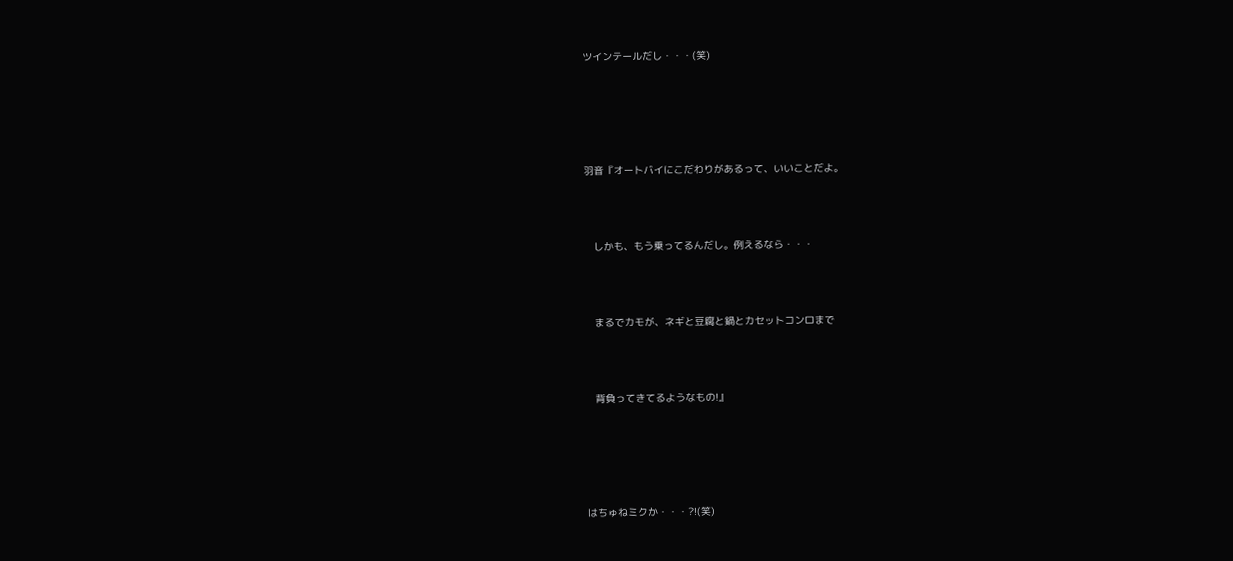ツインテールだし・・・(笑)





羽音『オートバイにこだわりがあるって、いいことだよ。



   しかも、もう乗ってるんだし。例えるなら・・・



   まるでカモが、ネギと豆腐と鍋とカセットコンロまで



   背負ってきてるようなもの!』





はちゅねミクか・・・?!(笑)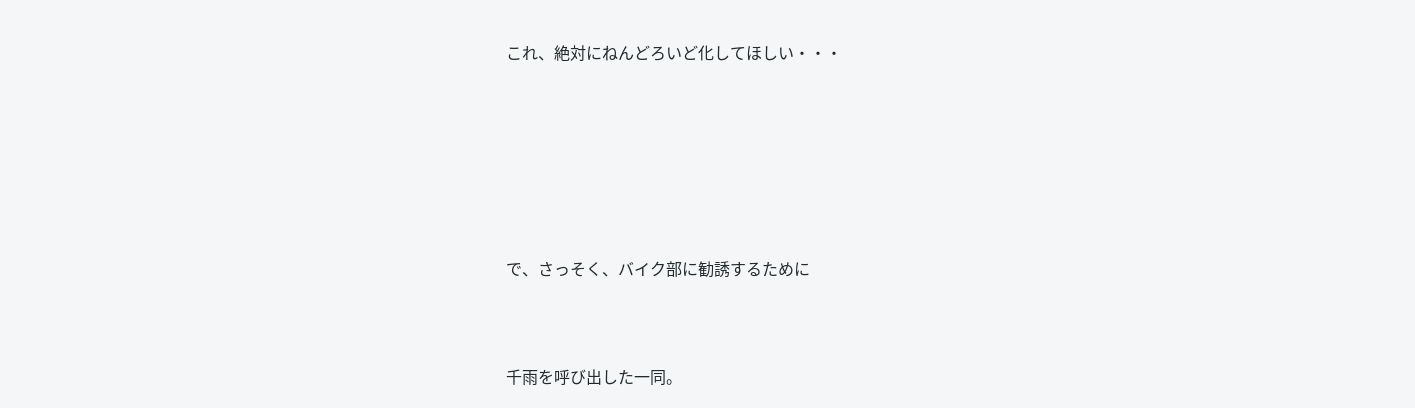これ、絶対にねんどろいど化してほしい・・・







で、さっそく、バイク部に勧誘するために



千雨を呼び出した一同。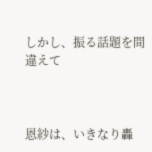しかし、振る話題を間違えて



恩紗は、いきなり轟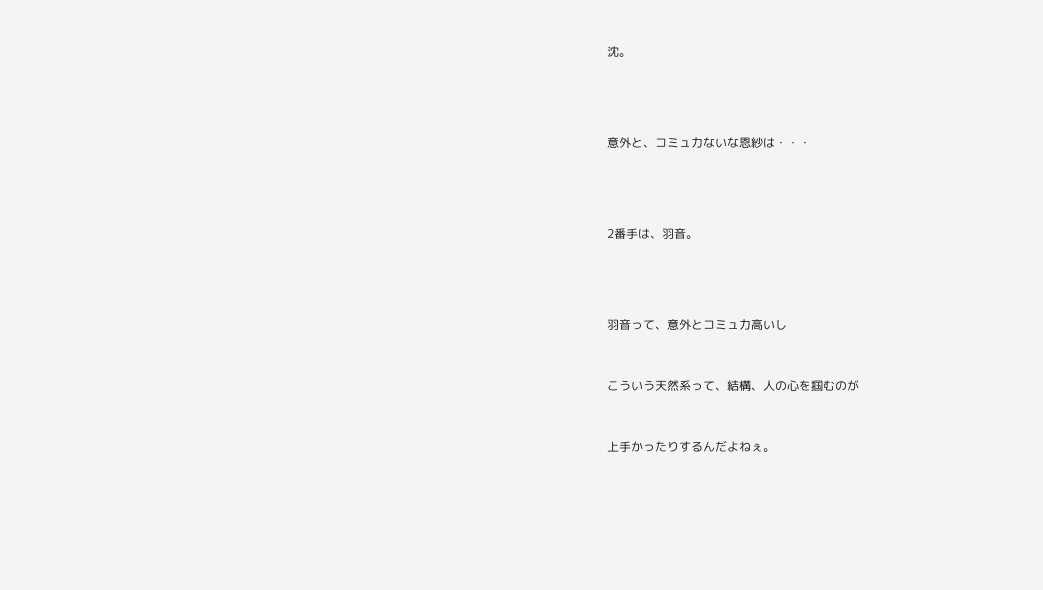沈。





意外と、コミュ力ないな恩紗は・・・





2番手は、羽音。





羽音って、意外とコミュ力高いし



こういう天然系って、結構、人の心を掴むのが



上手かったりするんだよねぇ。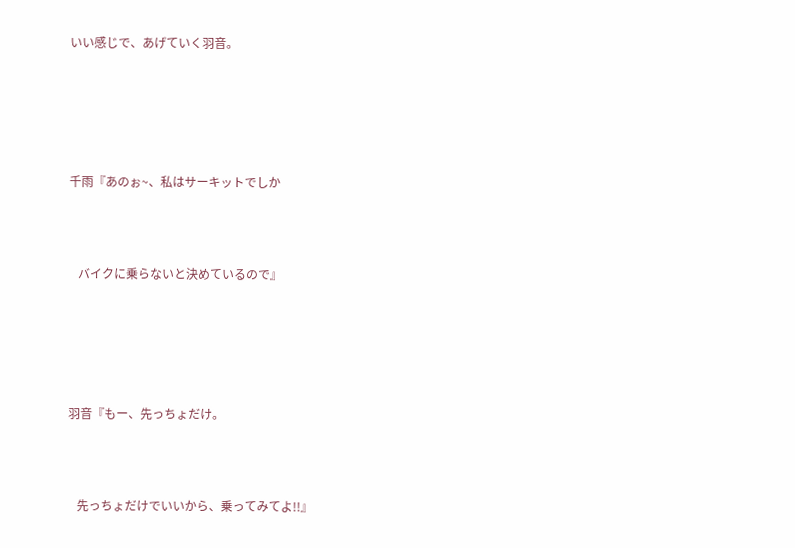いい感じで、あげていく羽音。





千雨『あのぉ~、私はサーキットでしか



   バイクに乗らないと決めているので』





羽音『もー、先っちょだけ。



   先っちょだけでいいから、乗ってみてよ!!』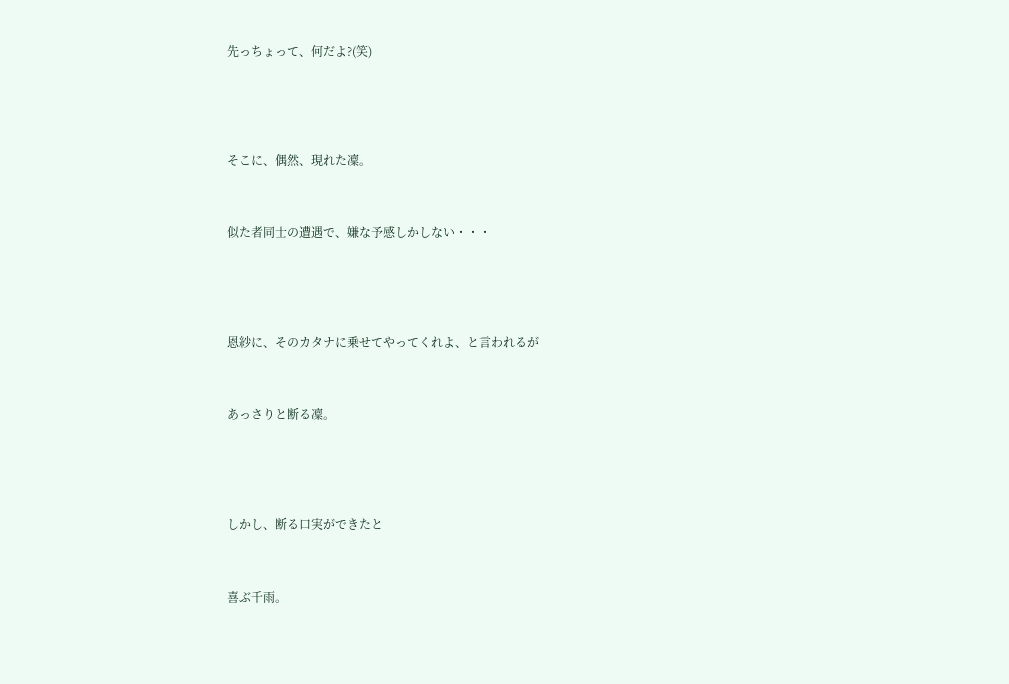先っちょって、何だよ?(笑)





そこに、偶然、現れた凜。



似た者同士の遭遇で、嫌な予感しかしない・・・





恩紗に、そのカタナに乗せてやってくれよ、と言われるが



あっさりと断る凜。





しかし、断る口実ができたと



喜ぶ千雨。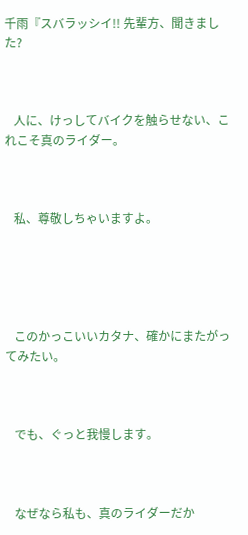千雨『スバラッシイ!! 先輩方、聞きました?



   人に、けっしてバイクを触らせない、これこそ真のライダー。



   私、尊敬しちゃいますよ。





   このかっこいいカタナ、確かにまたがってみたい。



   でも、ぐっと我慢します。



   なぜなら私も、真のライダーだか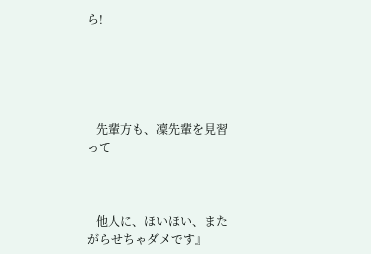ら!





   先輩方も、凜先輩を見習って



   他人に、ほいほい、またがらせちゃダメです』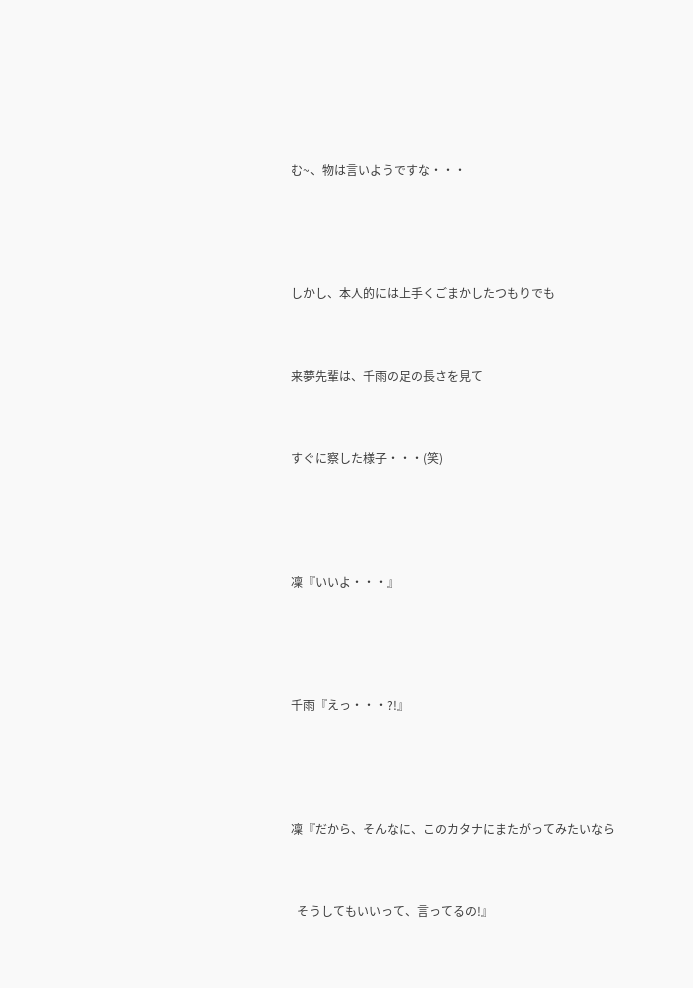む~、物は言いようですな・・・





しかし、本人的には上手くごまかしたつもりでも



来夢先輩は、千雨の足の長さを見て



すぐに察した様子・・・(笑)





凜『いいよ・・・』





千雨『えっ・・・?!』





凜『だから、そんなに、このカタナにまたがってみたいなら



  そうしてもいいって、言ってるの!』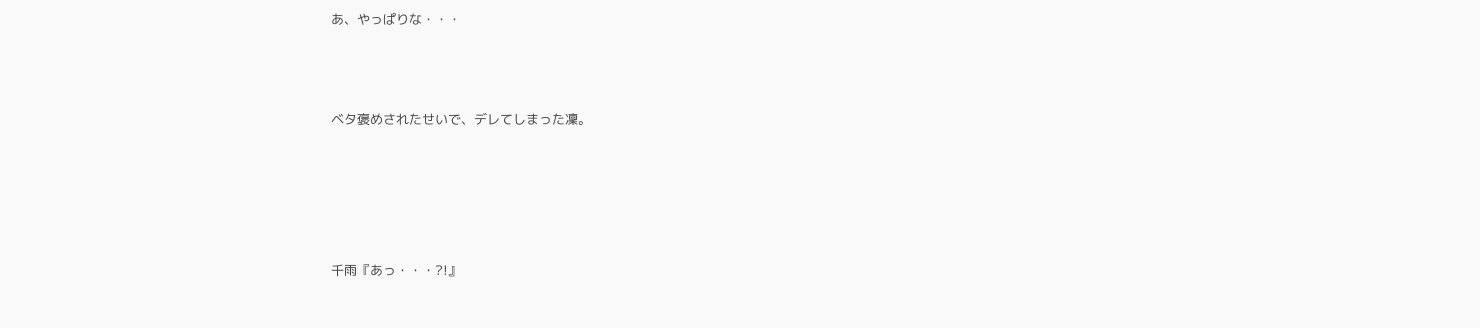あ、やっぱりな・・・



ベタ褒めされたせいで、デレてしまった凜。





千雨『あっ・・・?!』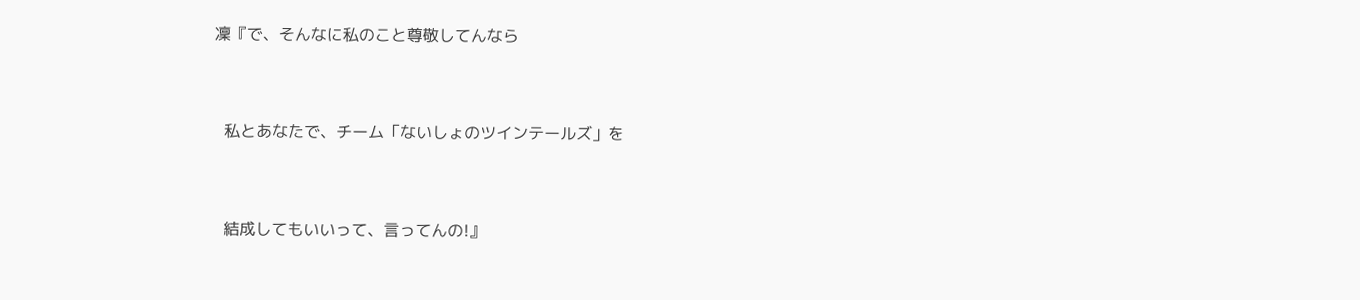凜『で、そんなに私のこと尊敬してんなら



  私とあなたで、チーム「ないしょのツインテールズ」を



  結成してもいいって、言ってんの!』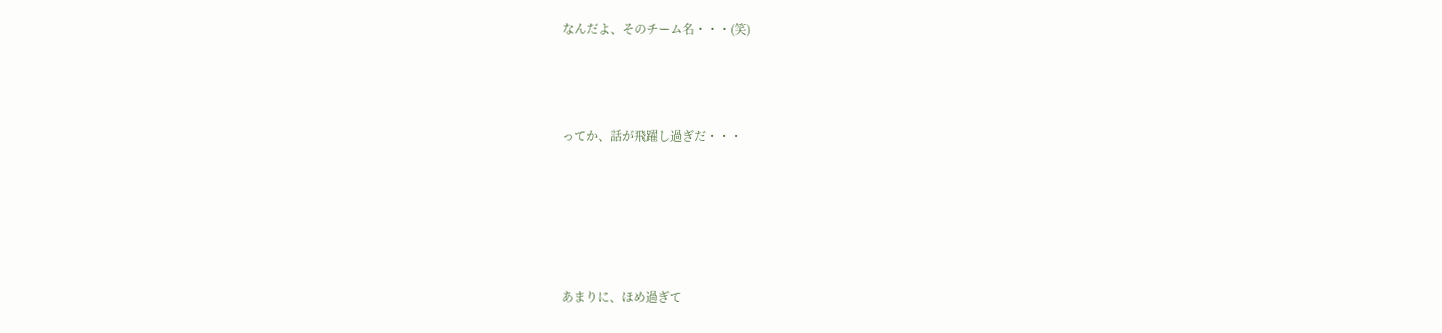なんだよ、そのチーム名・・・(笑)



ってか、話が飛躍し過ぎだ・・・





あまりに、ほめ過ぎて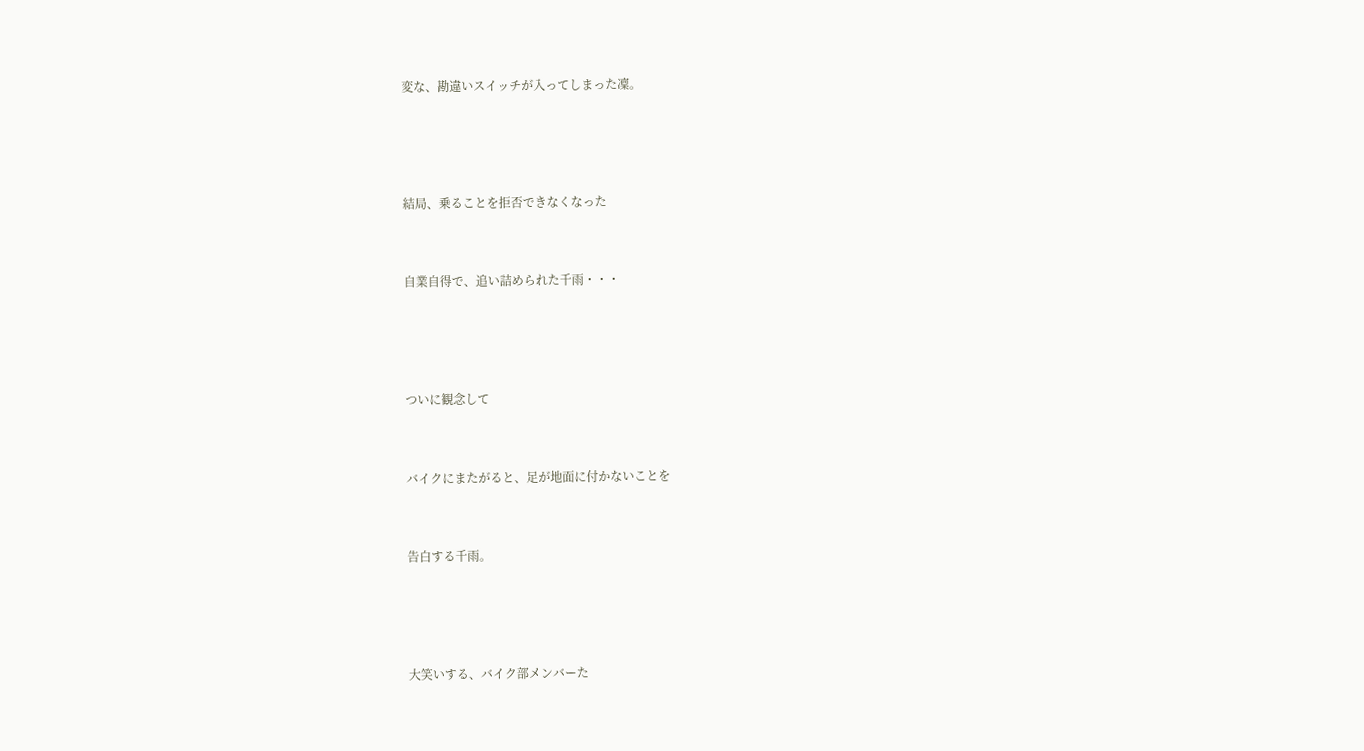変な、勘違いスイッチが入ってしまった凜。





結局、乗ることを拒否できなくなった



自業自得で、追い詰められた千雨・・・





ついに観念して



バイクにまたがると、足が地面に付かないことを



告白する千雨。





大笑いする、バイク部メンバーた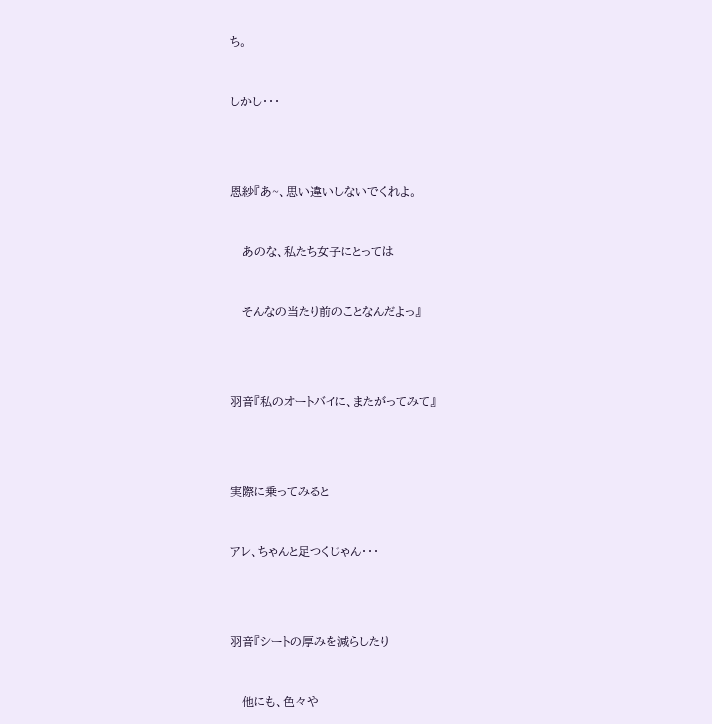ち。



しかし・・・





恩紗『あ~、思い違いしないでくれよ。



   あのな、私たち女子にとっては



   そんなの当たり前のことなんだよっ』





羽音『私のオートバイに、またがってみて』





実際に乗ってみると



アレ、ちゃんと足つくじゃん・・・





羽音『シートの厚みを減らしたり



   他にも、色々や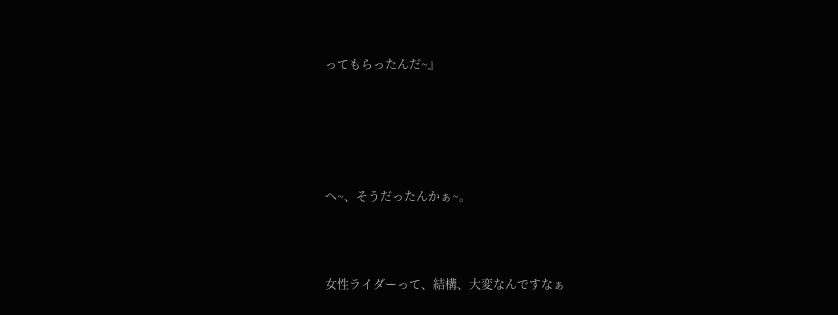ってもらったんだ~』





へ~、そうだったんかぁ~。



女性ライダーって、結構、大変なんですなぁ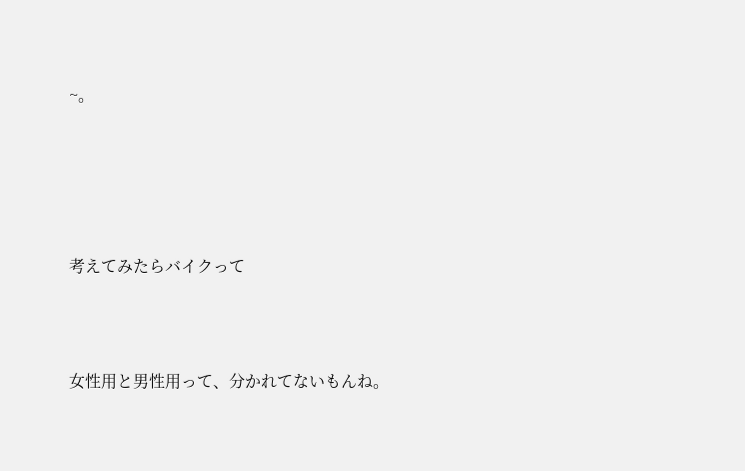~。





考えてみたらバイクって



女性用と男性用って、分かれてないもんね。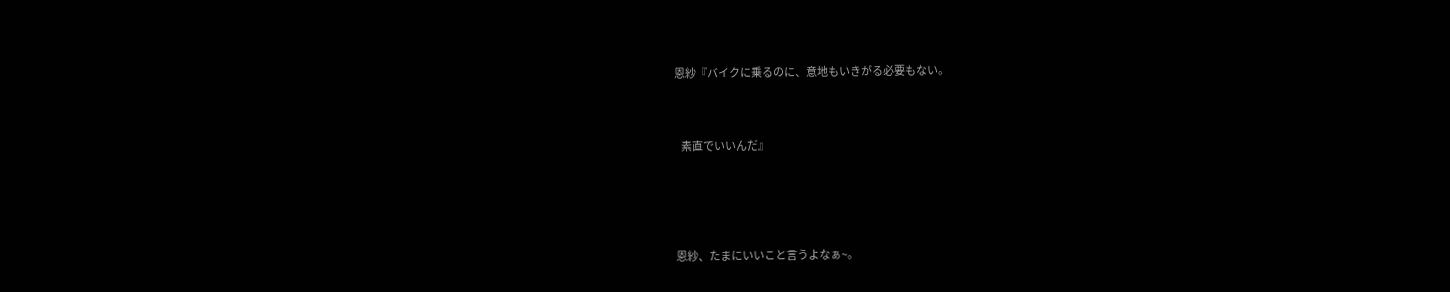恩紗『バイクに乗るのに、意地もいきがる必要もない。



   素直でいいんだ』





恩紗、たまにいいこと言うよなぁ~。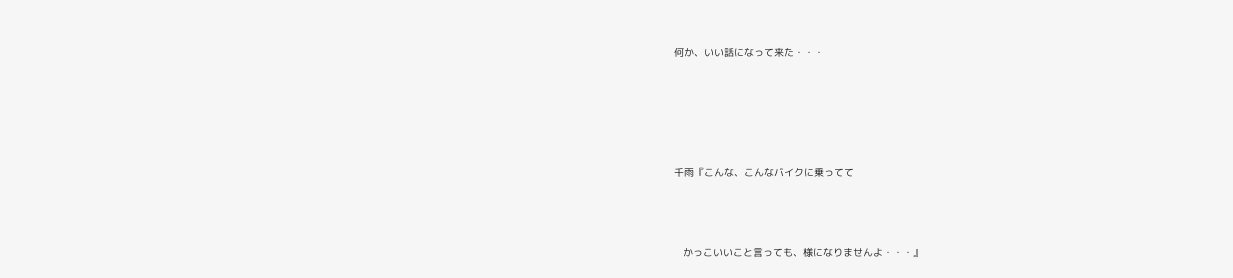何か、いい話になって来た・・・





千雨『こんな、こんなバイクに乗ってて



   かっこいいこと言っても、様になりませんよ・・・』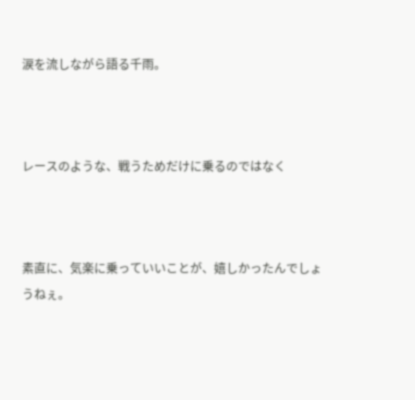涙を流しながら語る千雨。



レースのような、戦うためだけに乗るのではなく



素直に、気楽に乗っていいことが、嬉しかったんでしょうねぇ。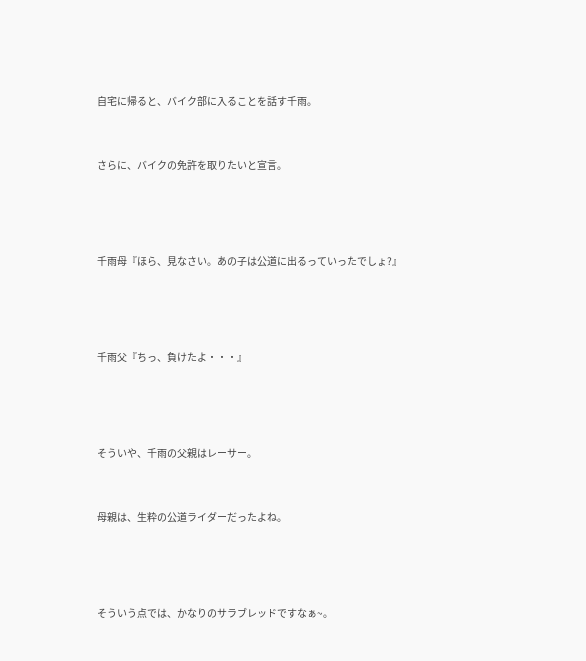自宅に帰ると、バイク部に入ることを話す千雨。



さらに、バイクの免許を取りたいと宣言。





千雨母『ほら、見なさい。あの子は公道に出るっていったでしょ?』





千雨父『ちっ、負けたよ・・・』





そういや、千雨の父親はレーサー。



母親は、生粋の公道ライダーだったよね。





そういう点では、かなりのサラブレッドですなぁ~。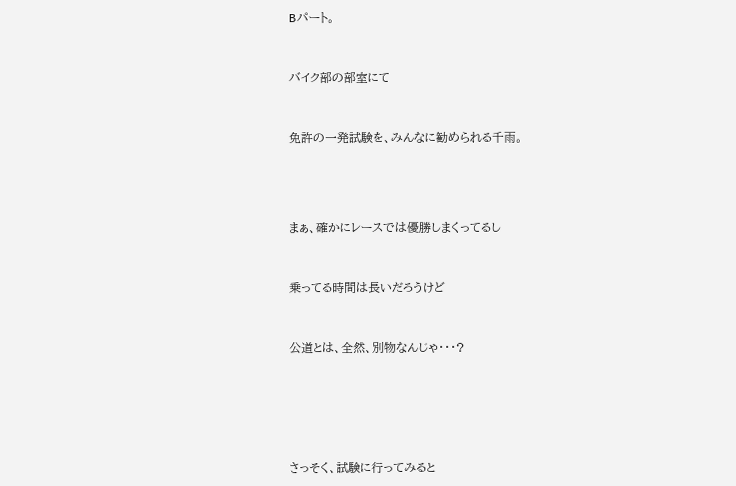Bパート。



バイク部の部室にて



免許の一発試験を、みんなに勧められる千雨。





まぁ、確かにレースでは優勝しまくってるし



乗ってる時間は長いだろうけど



公道とは、全然、別物なんじゃ・・・?







さっそく、試験に行ってみると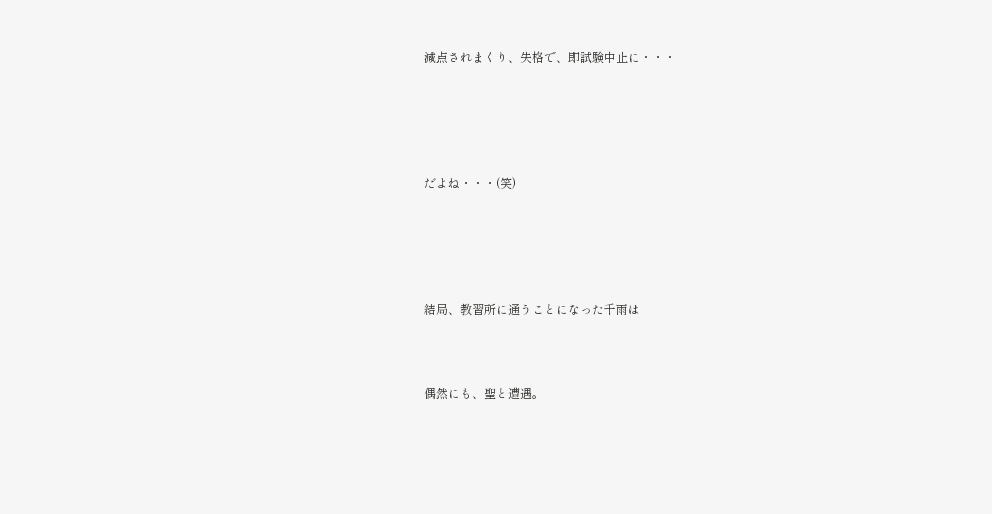減点されまくり、失格で、即試験中止に・・・





だよね・・・(笑)





結局、教習所に通うことになった千雨は



偶然にも、聖と遭遇。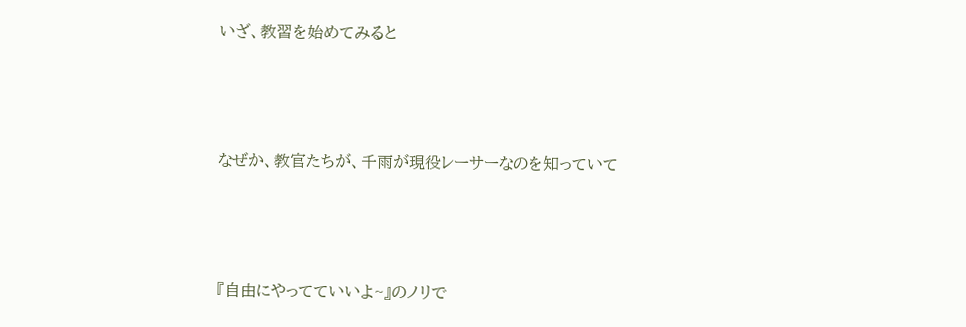いざ、教習を始めてみると



なぜか、教官たちが、千雨が現役レーサーなのを知っていて



『自由にやってていいよ~』のノリで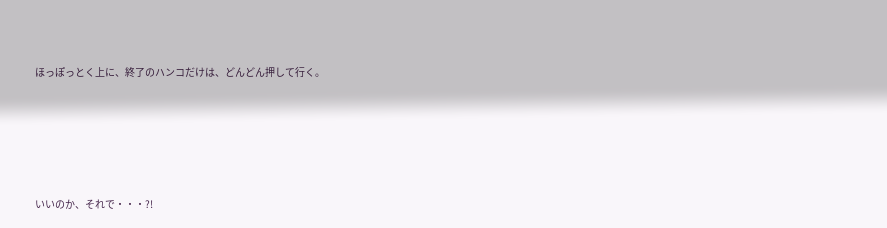ほっぽっとく上に、終了のハンコだけは、どんどん押して行く。





いいのか、それで・・・?!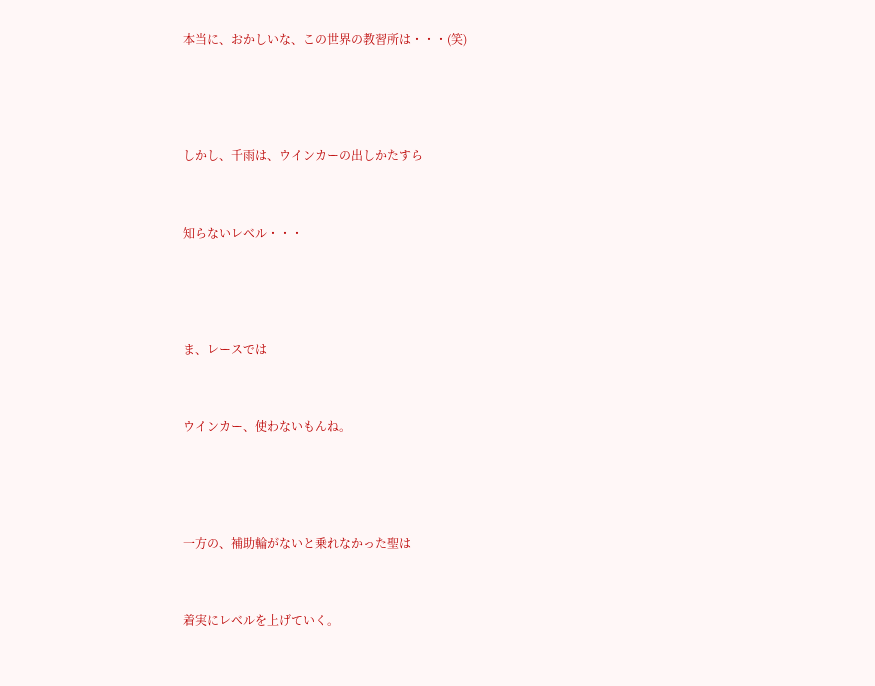本当に、おかしいな、この世界の教習所は・・・(笑)





しかし、千雨は、ウインカーの出しかたすら



知らないレベル・・・





ま、レースでは



ウインカー、使わないもんね。





一方の、補助輪がないと乗れなかった聖は



着実にレベルを上げていく。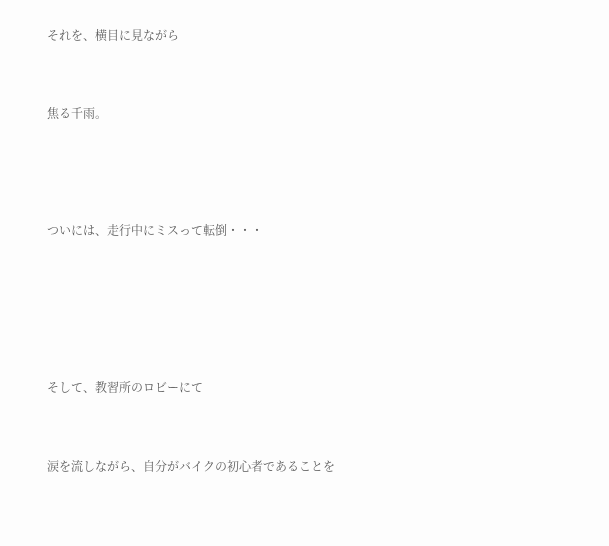それを、横目に見ながら



焦る千雨。





ついには、走行中にミスって転倒・・・







そして、教習所のロビーにて



涙を流しながら、自分がバイクの初心者であることを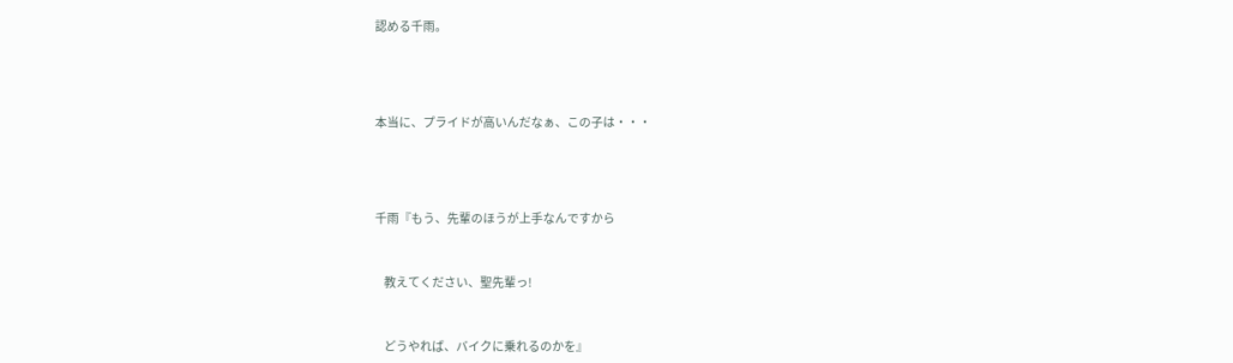認める千雨。





本当に、プライドが高いんだなぁ、この子は・・・





千雨『もう、先輩のほうが上手なんですから



   教えてください、聖先輩っ!



   どうやれば、バイクに乗れるのかを』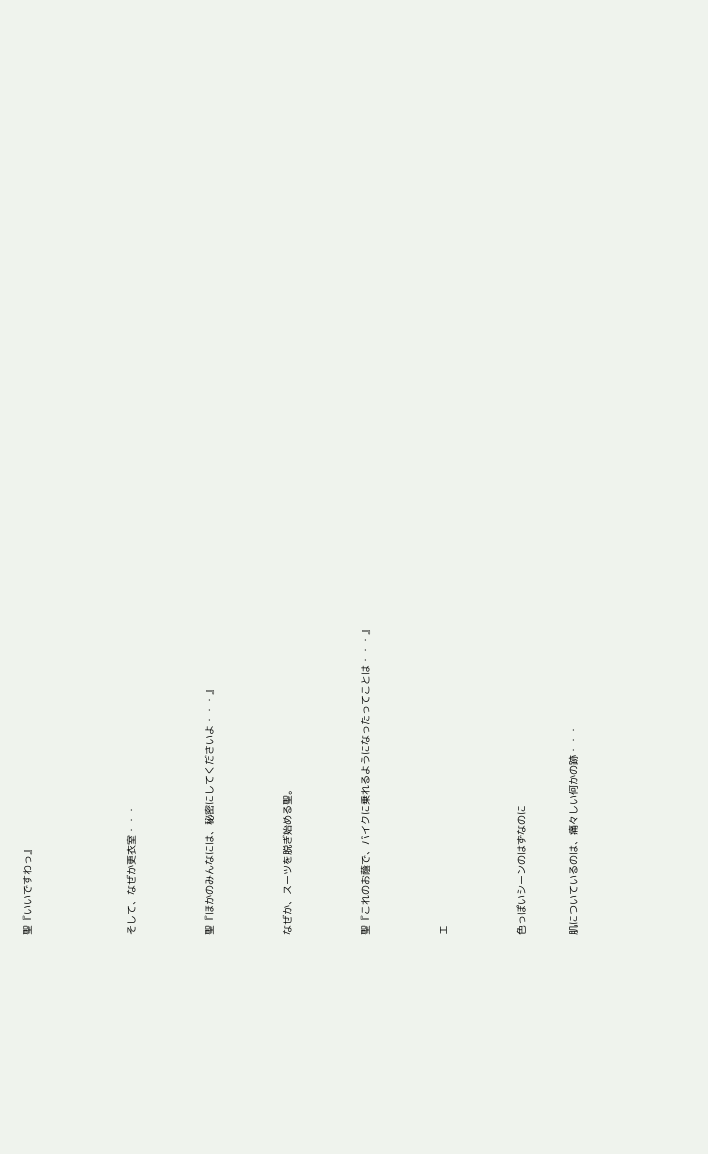聖『いいですわっ』







そして、なぜか更衣室・・・





聖『ほかのみんなには、秘密にしてくださいよ・・・』





なぜか、スーツを脱ぎ始める聖。





聖『これのお蔭で、バイクに乗れるようになったってことは・・・』





エ





色っぽいシーンのはずなのに



肌についているのは、痛々しい何かの跡・・・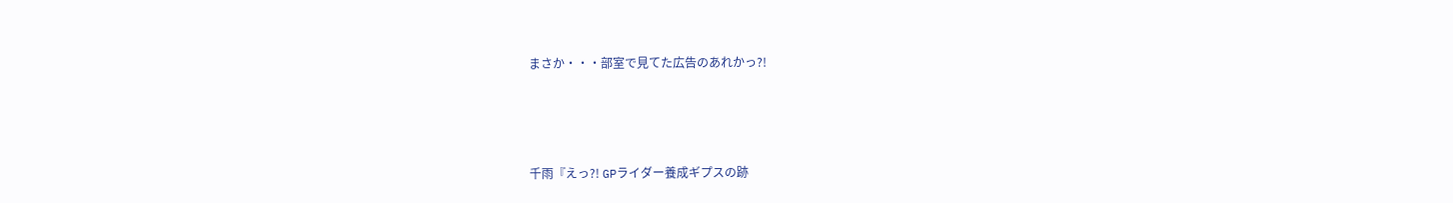まさか・・・部室で見てた広告のあれかっ?!





千雨『えっ?! GPライダー養成ギプスの跡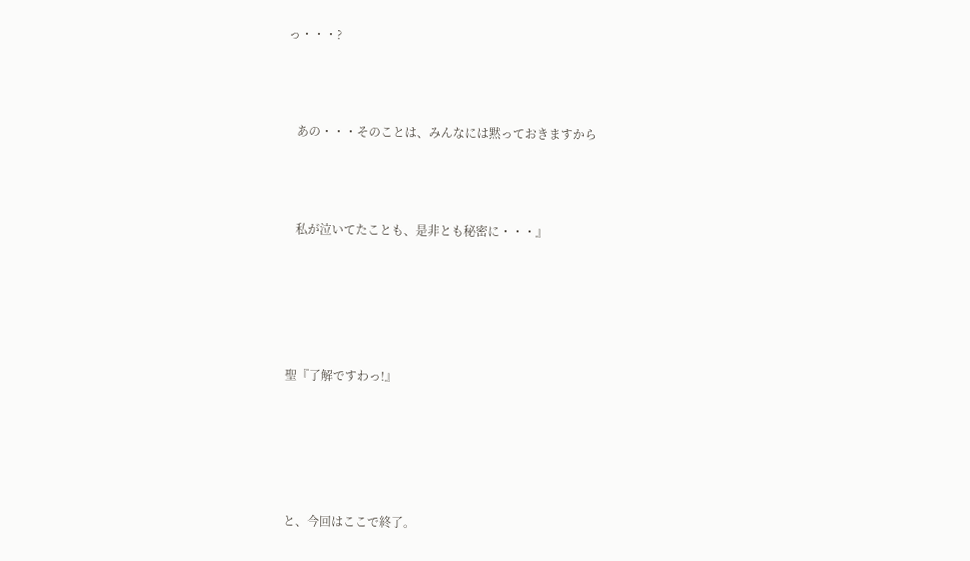っ・・・?



   あの・・・そのことは、みんなには黙っておきますから



   私が泣いてたことも、是非とも秘密に・・・』





聖『了解ですわっ!』





と、今回はここで終了。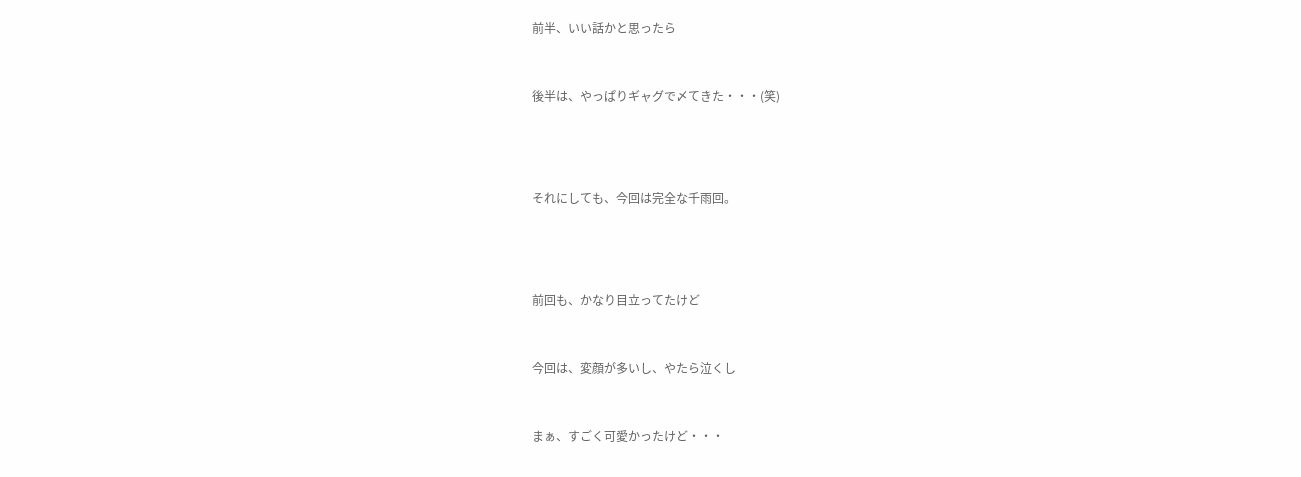前半、いい話かと思ったら



後半は、やっぱりギャグで〆てきた・・・(笑)





それにしても、今回は完全な千雨回。





前回も、かなり目立ってたけど



今回は、変顔が多いし、やたら泣くし



まぁ、すごく可愛かったけど・・・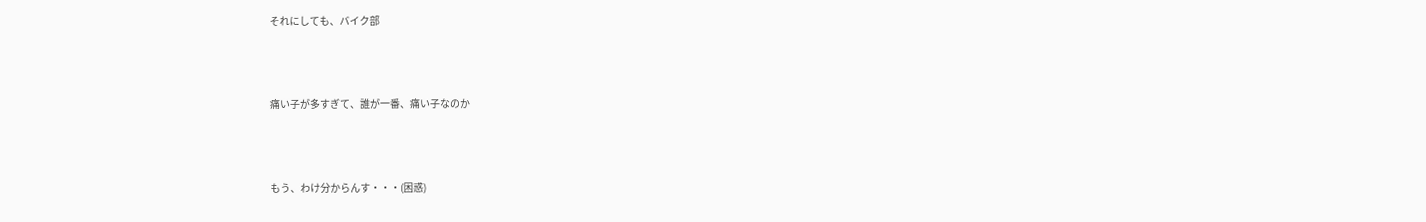それにしても、バイク部



痛い子が多すぎて、誰が一番、痛い子なのか



もう、わけ分からんす・・・(困惑)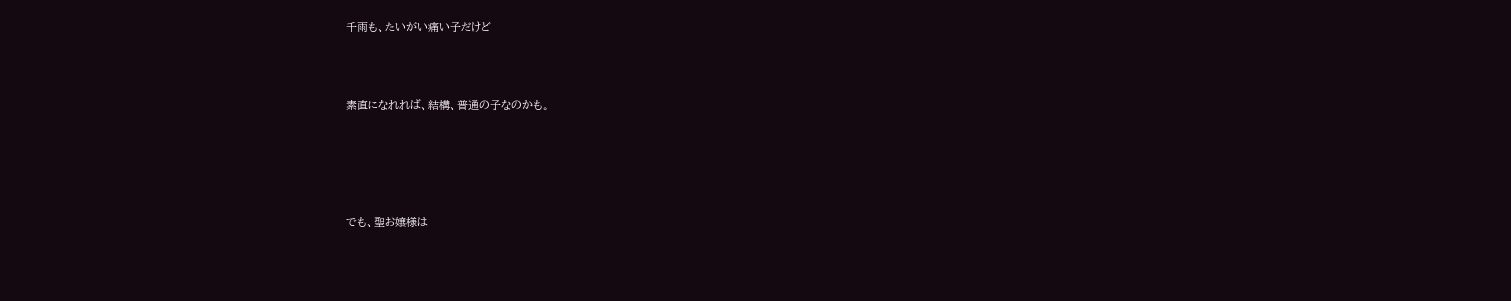千雨も、たいがい痛い子だけど



素直になれれば、結構、普通の子なのかも。





でも、聖お嬢様は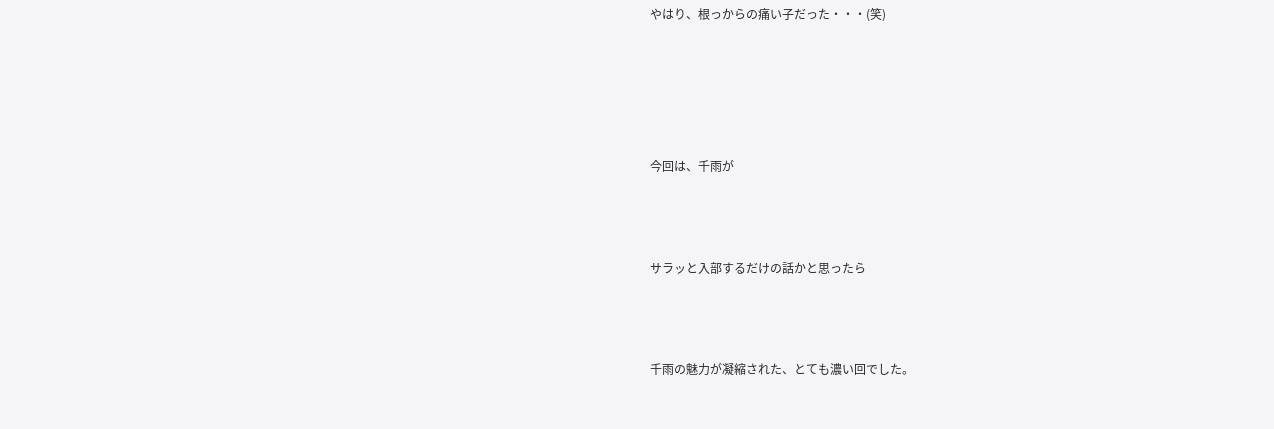やはり、根っからの痛い子だった・・・(笑)





今回は、千雨が



サラッと入部するだけの話かと思ったら



千雨の魅力が凝縮された、とても濃い回でした。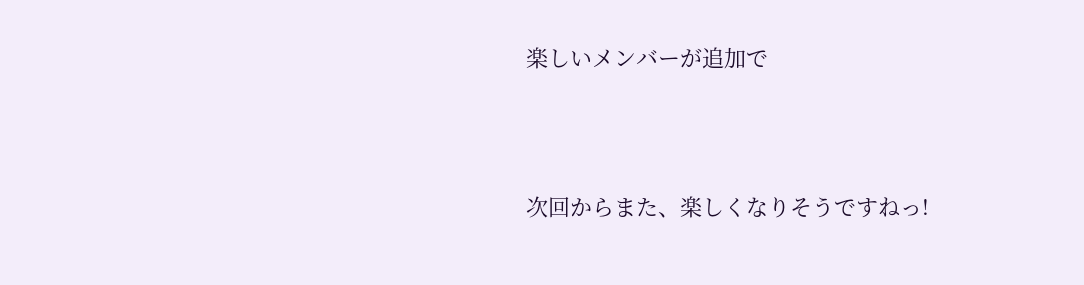楽しいメンバーが追加で



次回からまた、楽しくなりそうですねっ!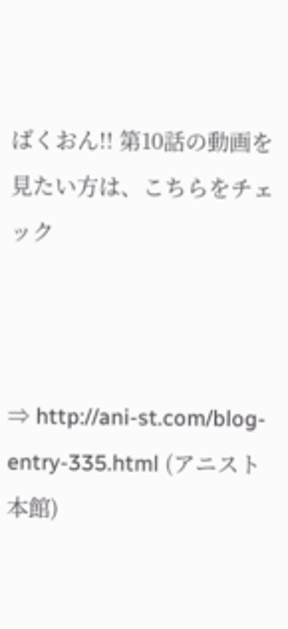ばくおん!! 第10話の動画を見たい方は、こちらをチェック



⇒ http://ani-st.com/blog-entry-335.html (アニスト本館)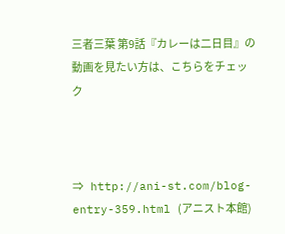三者三葉 第9話『カレーは二日目』の動画を見たい方は、こちらをチェック



⇒ http://ani-st.com/blog-entry-359.html (アニスト本館)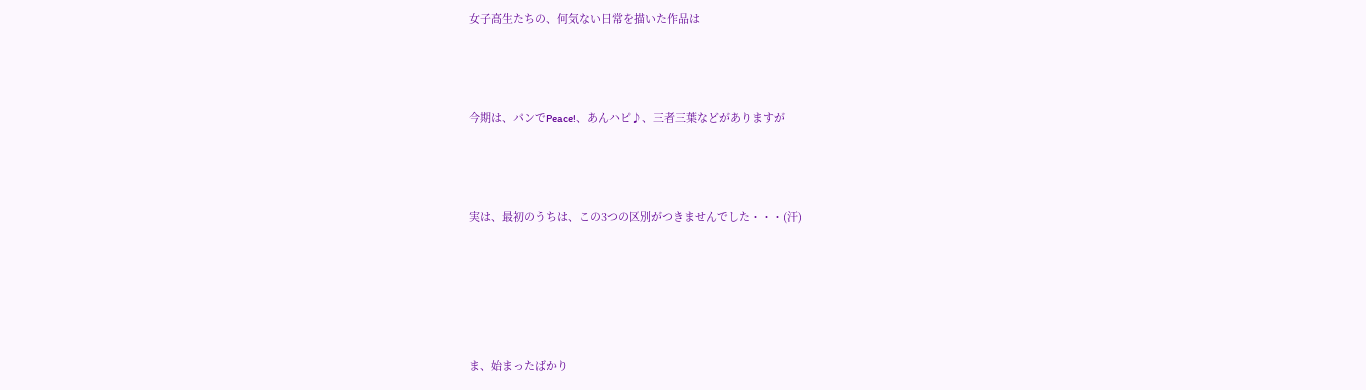女子高生たちの、何気ない日常を描いた作品は



今期は、パンでPeace!、あんハピ♪、三者三葉などがありますが



実は、最初のうちは、この3つの区別がつきませんでした・・・(汗)





ま、始まったばかり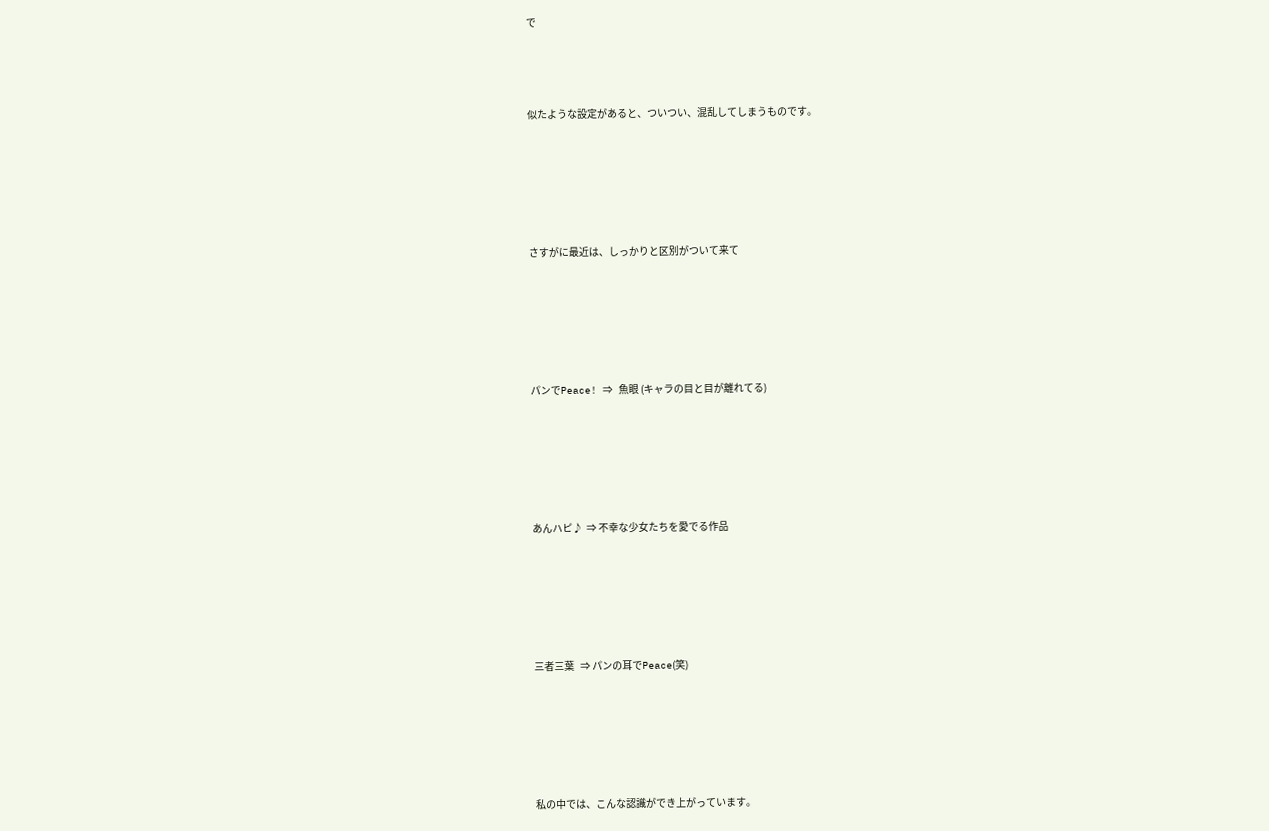で



似たような設定があると、ついつい、混乱してしまうものです。





さすがに最近は、しっかりと区別がついて来て





パンでPeace! ⇒ 魚眼 (キャラの目と目が離れてる)





あんハピ♪  ⇒ 不幸な少女たちを愛でる作品





三者三葉   ⇒ パンの耳でPeace(笑)





私の中では、こんな認識ができ上がっています。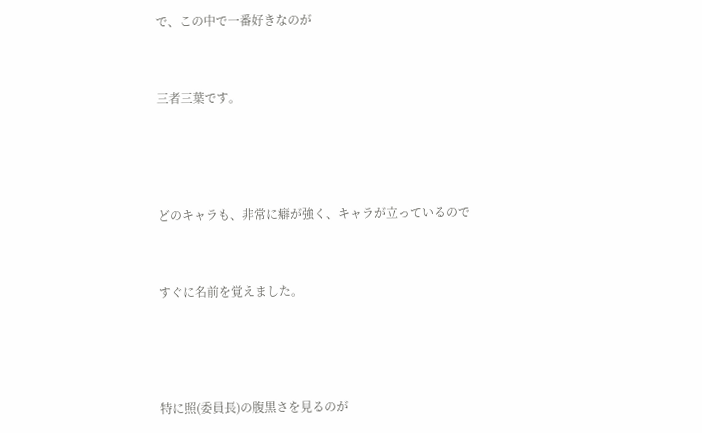で、この中で一番好きなのが



三者三葉です。





どのキャラも、非常に癖が強く、キャラが立っているので



すぐに名前を覚えました。





特に照(委員長)の腹黒さを見るのが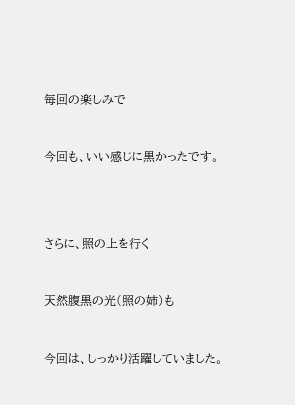毎回の楽しみで



今回も、いい感じに黒かったです。





さらに、照の上を行く



天然腹黒の光(照の姉)も



今回は、しっかり活躍していました。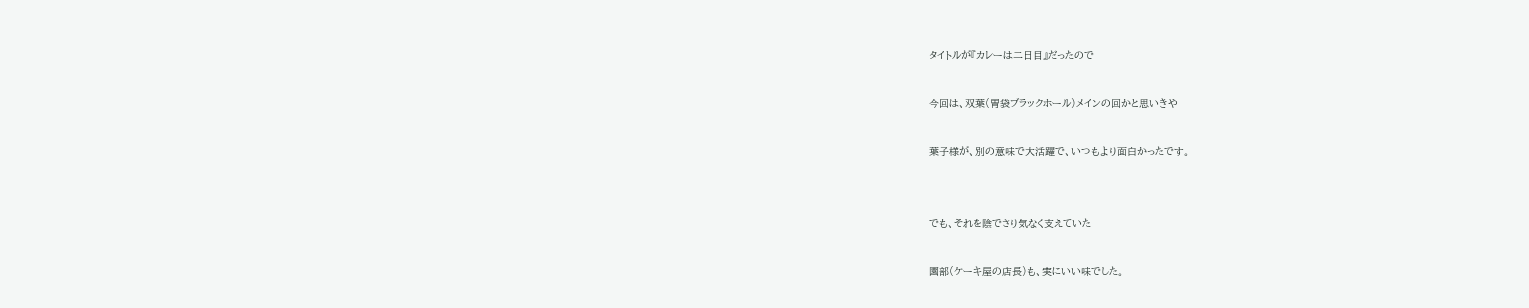タイトルが『カレーは二日目』だったので



今回は、双葉(胃袋ブラックホール)メインの回かと思いきや



葉子様が、別の意味で大活躍で、いつもより面白かったです。





でも、それを陰でさり気なく支えていた



園部(ケーキ屋の店長)も、実にいい味でした。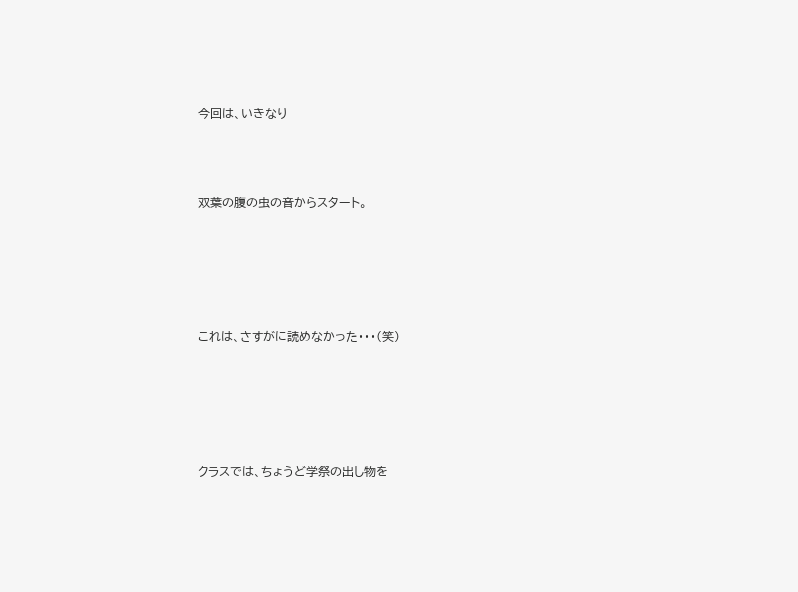今回は、いきなり



双葉の腹の虫の音からスタート。





これは、さすがに読めなかった・・・(笑)





クラスでは、ちょうど学祭の出し物を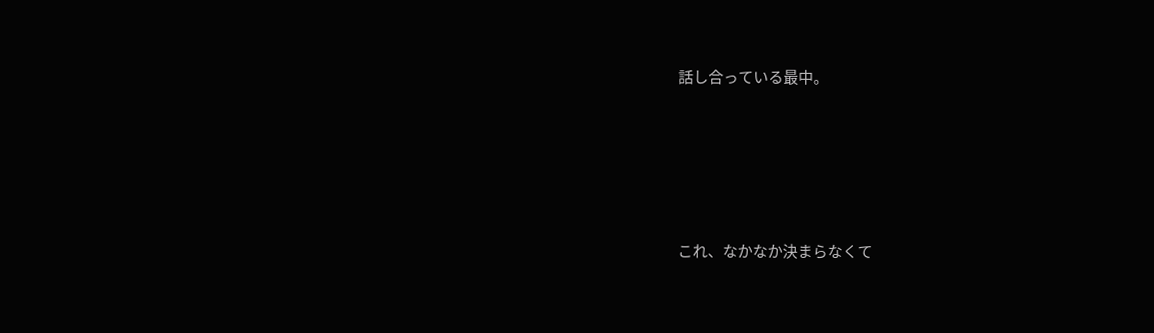話し合っている最中。





これ、なかなか決まらなくて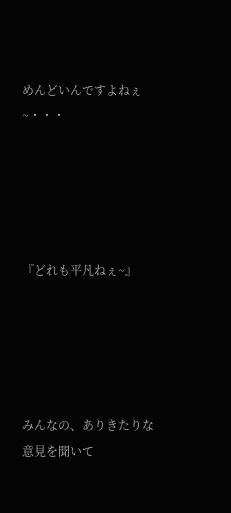めんどいんですよねぇ~・・・





『どれも平凡ねぇ~』





みんなの、ありきたりな意見を聞いて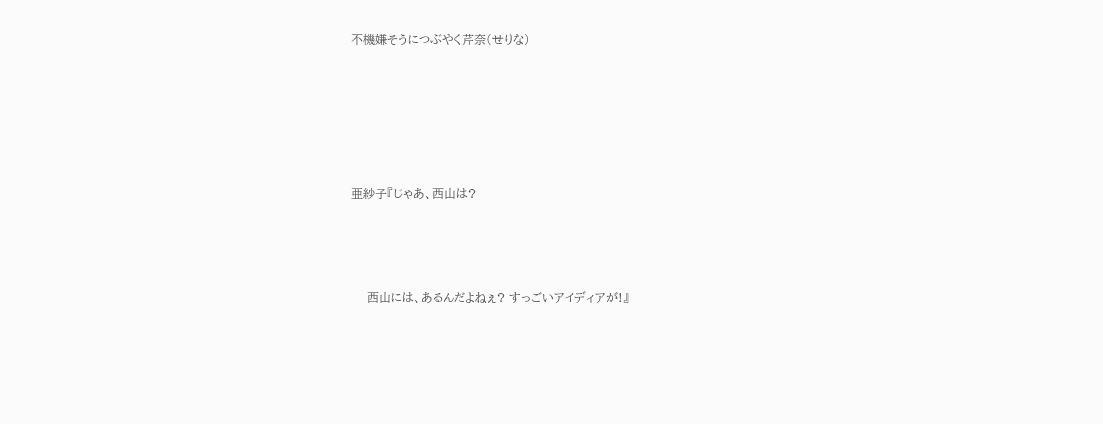不機嫌そうにつぶやく芹奈(せりな)





亜紗子『じゃあ、西山は?



    西山には、あるんだよねぇ? すっごいアイディアが!』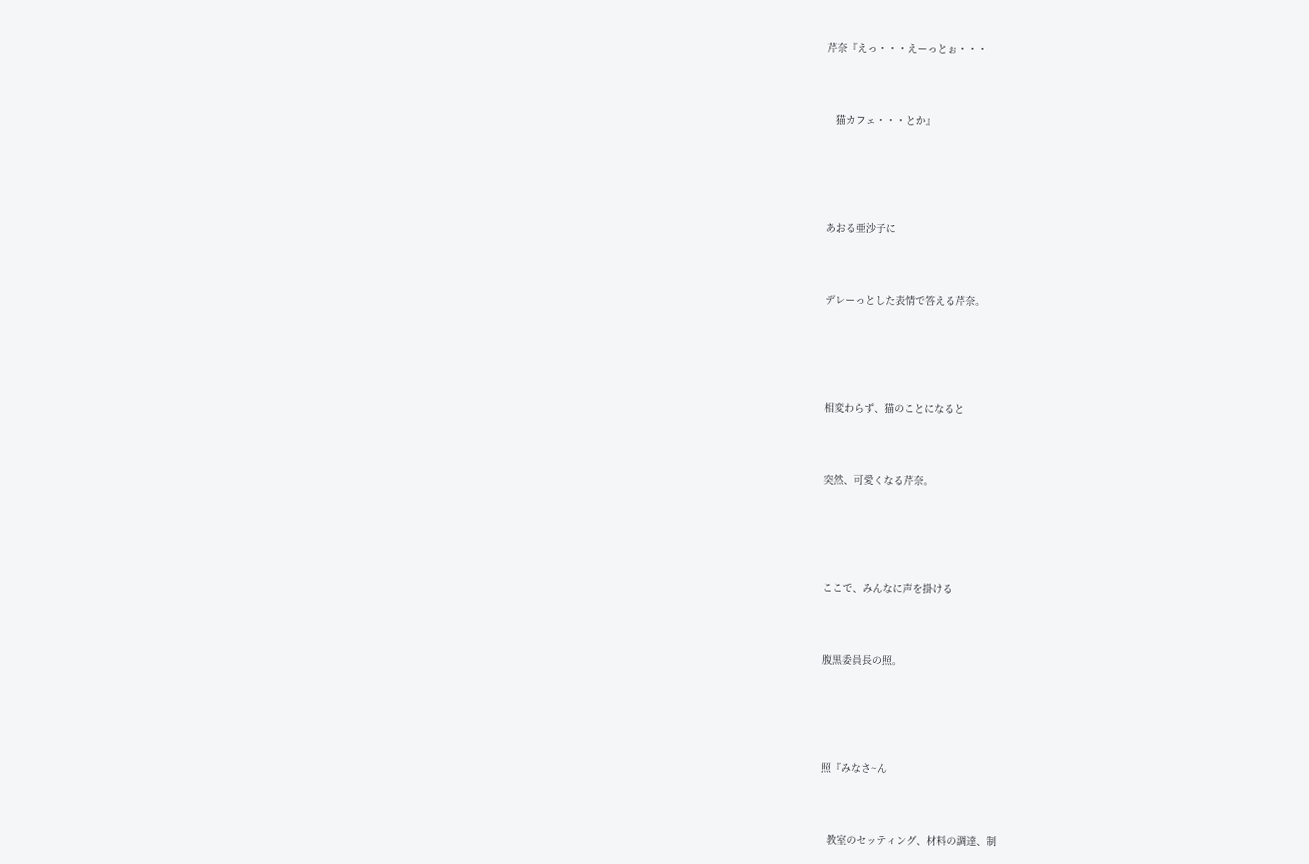芹奈『えっ・・・えーっとぉ・・・



   猫カフェ・・・とか』





あおる亜沙子に



デレーっとした表情で答える芹奈。





相変わらず、猫のことになると



突然、可愛くなる芹奈。





ここで、みんなに声を掛ける



腹黒委員長の照。





照『みなさ~ん



  教室のセッティング、材料の調達、制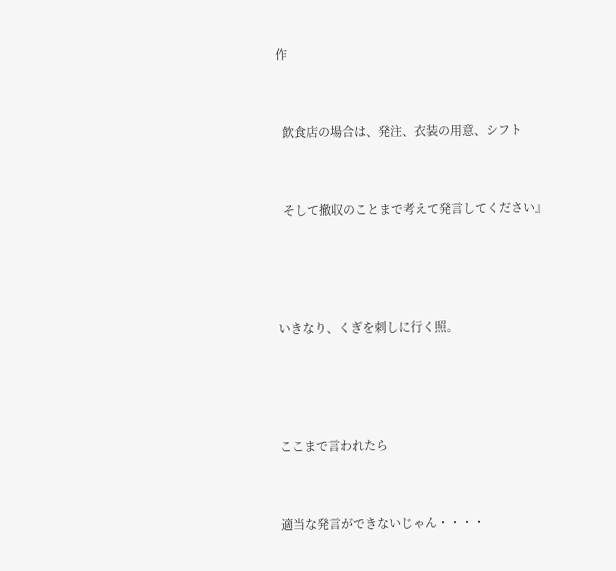作



  飲食店の場合は、発注、衣装の用意、シフト



  そして撤収のことまで考えて発言してください』





いきなり、くぎを刺しに行く照。





ここまで言われたら



適当な発言ができないじゃん・・・・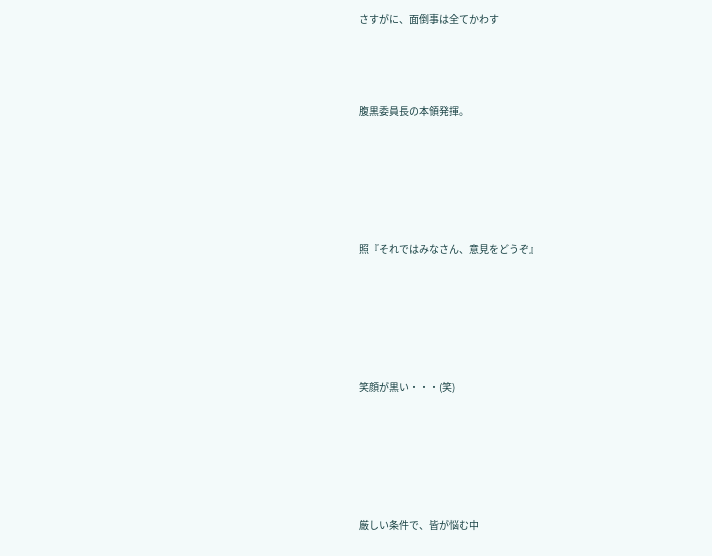さすがに、面倒事は全てかわす



腹黒委員長の本領発揮。





照『それではみなさん、意見をどうぞ』





笑顔が黒い・・・(笑)





厳しい条件で、皆が悩む中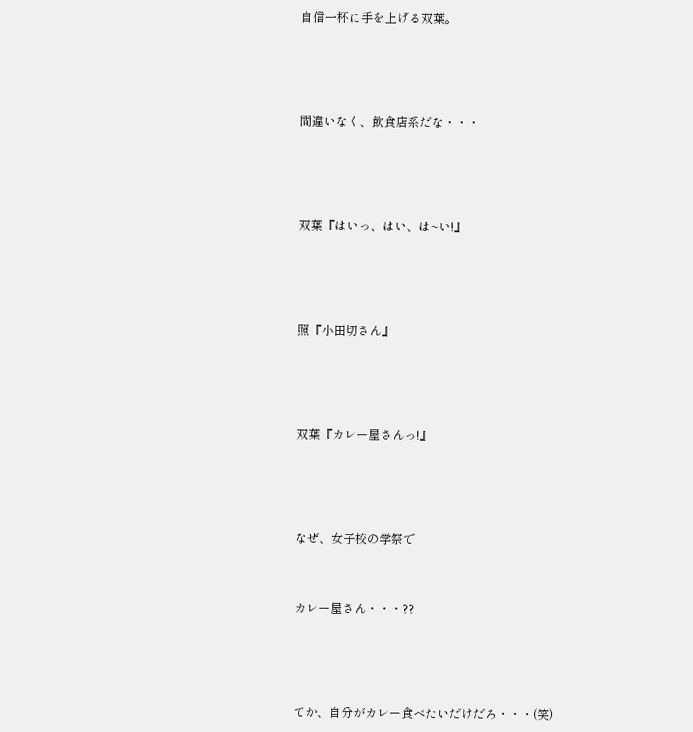自信一杯に手を上げる双葉。





間違いなく、飲食店系だな・・・





双葉『はいっ、はい、は~い!』





照『小田切さん』





双葉『カレー屋さんっ!』





なぜ、女子校の学祭で



カレー屋さん・・・??





てか、自分がカレー食べたいだけだろ・・・(笑)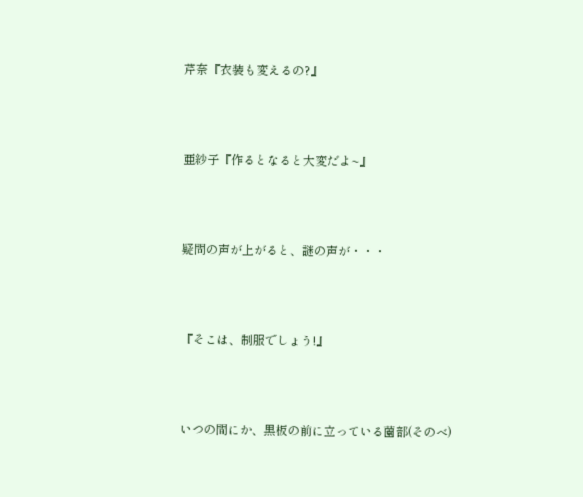芹奈『衣装も変えるの?』





亜紗子『作るとなると大変だよ~』





疑問の声が上がると、謎の声が・・・





『そこは、制服でしょう!』





いつの間にか、黒板の前に立っている薗部(そのべ)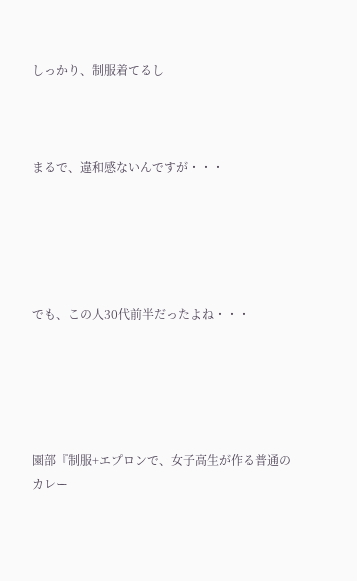しっかり、制服着てるし



まるで、違和感ないんですが・・・





でも、この人30代前半だったよね・・・





園部『制服+エプロンで、女子高生が作る普通のカレー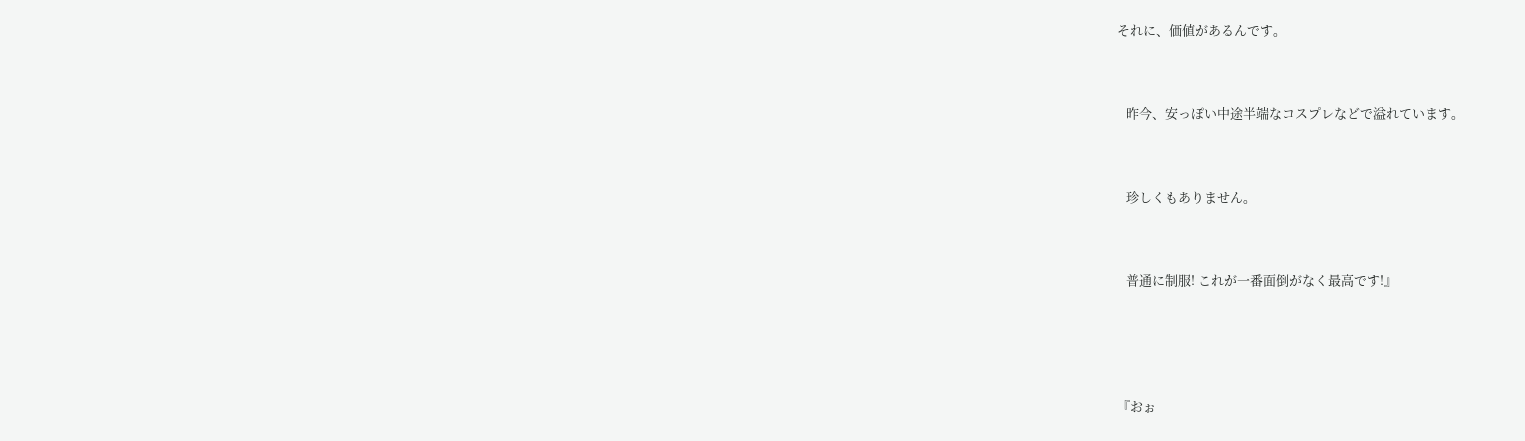それに、価値があるんです。



   昨今、安っぽい中途半端なコスプレなどで溢れています。



   珍しくもありません。



   普通に制服! これが一番面倒がなく最高です!』





『おぉ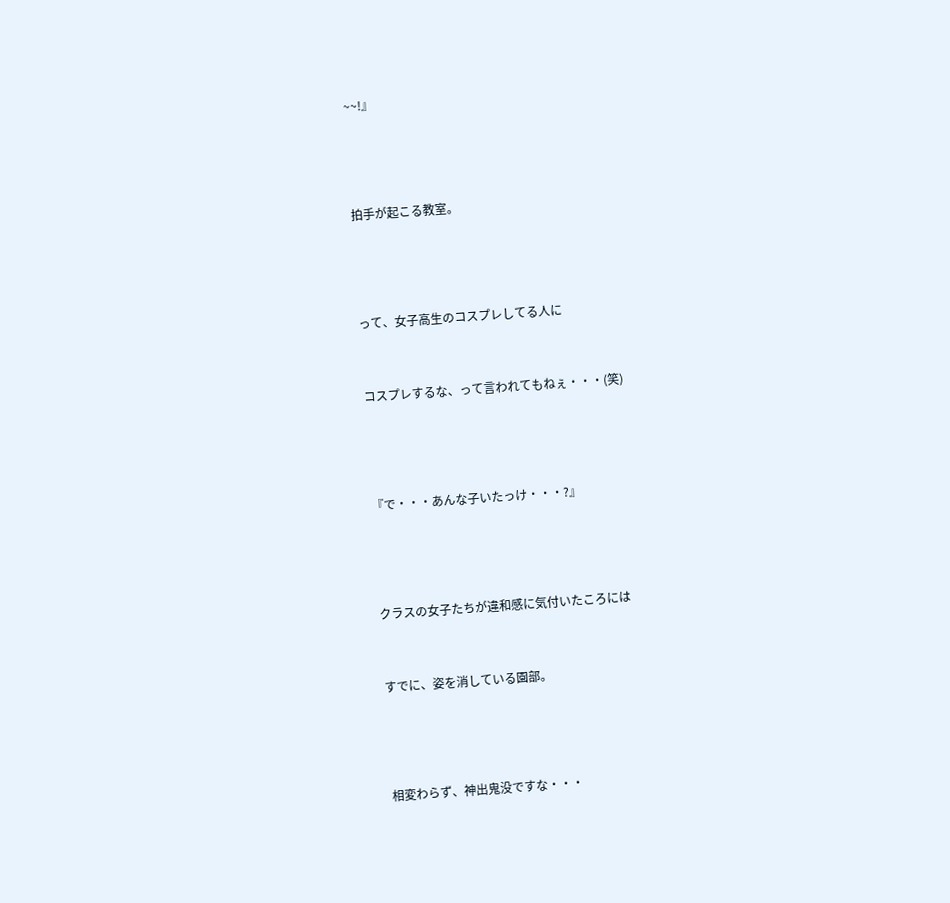~~!』





拍手が起こる教室。





って、女子高生のコスプレしてる人に



コスプレするな、って言われてもねぇ・・・(笑)





『で・・・あんな子いたっけ・・・?』





クラスの女子たちが違和感に気付いたころには



すでに、姿を消している園部。





相変わらず、神出鬼没ですな・・・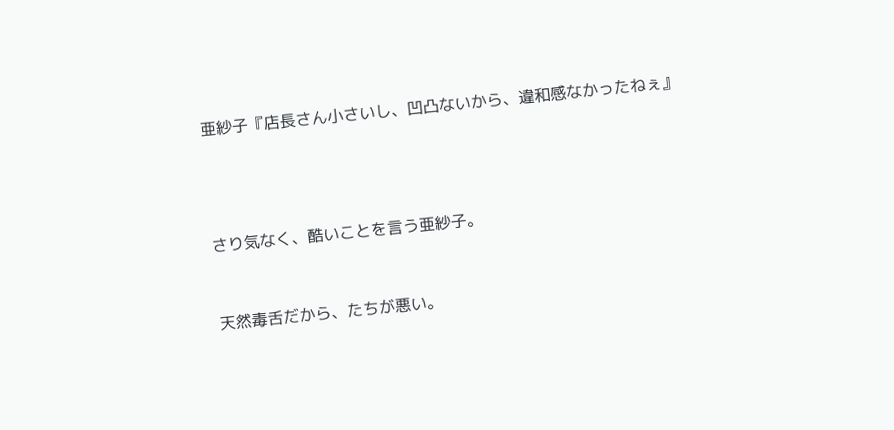亜紗子『店長さん小さいし、凹凸ないから、違和感なかったねぇ』





さり気なく、酷いことを言う亜紗子。



天然毒舌だから、たちが悪い。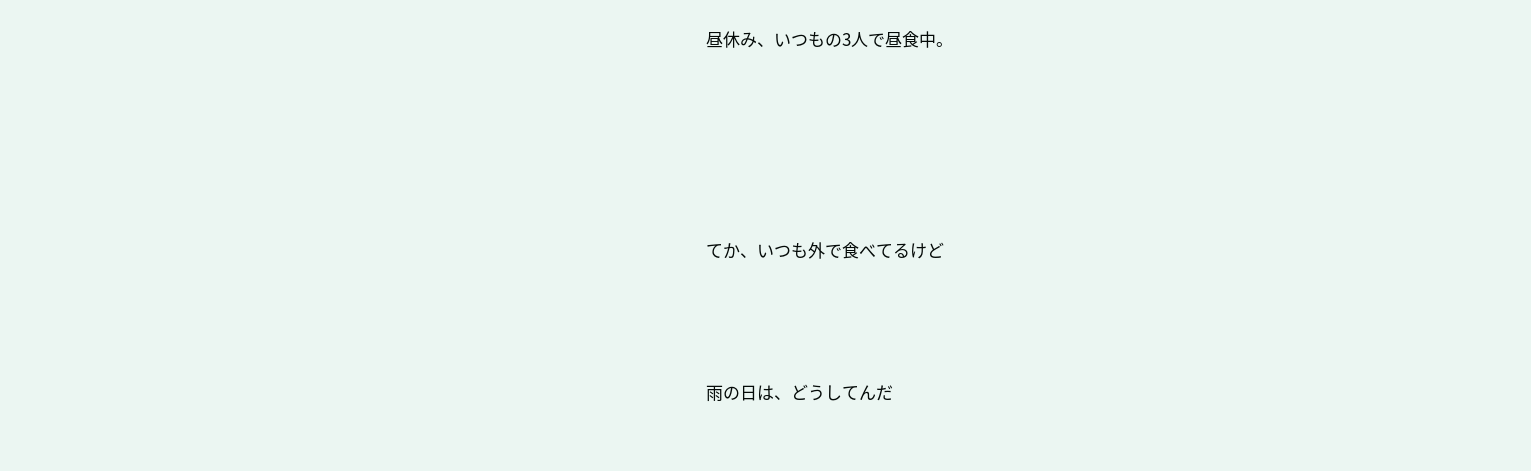昼休み、いつもの3人で昼食中。





てか、いつも外で食べてるけど



雨の日は、どうしてんだ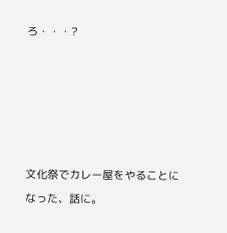ろ・・・?





文化祭でカレー屋をやることになった、話に。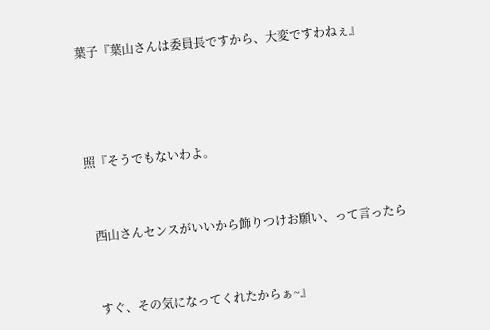葉子『葉山さんは委員長ですから、大変ですわねぇ』





照『そうでもないわよ。



  西山さんセンスがいいから飾りつけお願い、って言ったら



  すぐ、その気になってくれたからぁ~』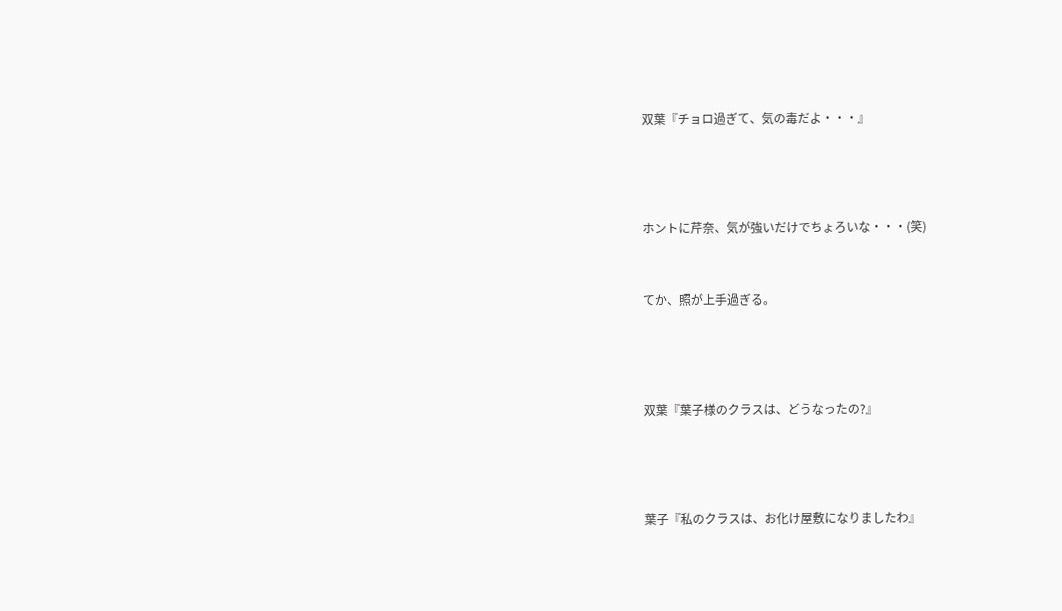双葉『チョロ過ぎて、気の毒だよ・・・』





ホントに芹奈、気が強いだけでちょろいな・・・(笑)



てか、照が上手過ぎる。





双葉『葉子様のクラスは、どうなったの?』





葉子『私のクラスは、お化け屋敷になりましたわ』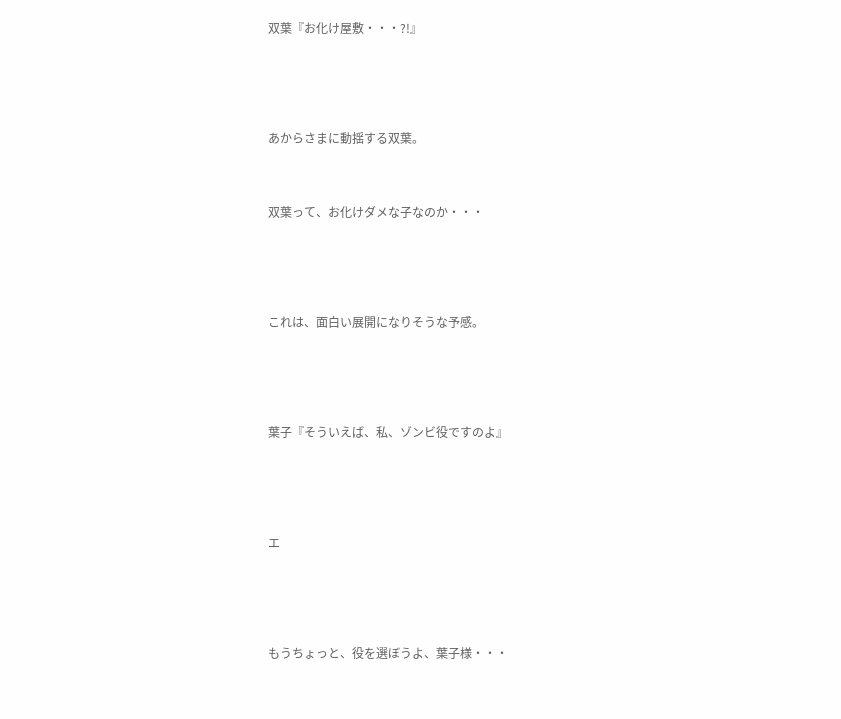双葉『お化け屋敷・・・?!』





あからさまに動揺する双葉。



双葉って、お化けダメな子なのか・・・





これは、面白い展開になりそうな予感。





葉子『そういえば、私、ゾンビ役ですのよ』





エ





もうちょっと、役を選ぼうよ、葉子様・・・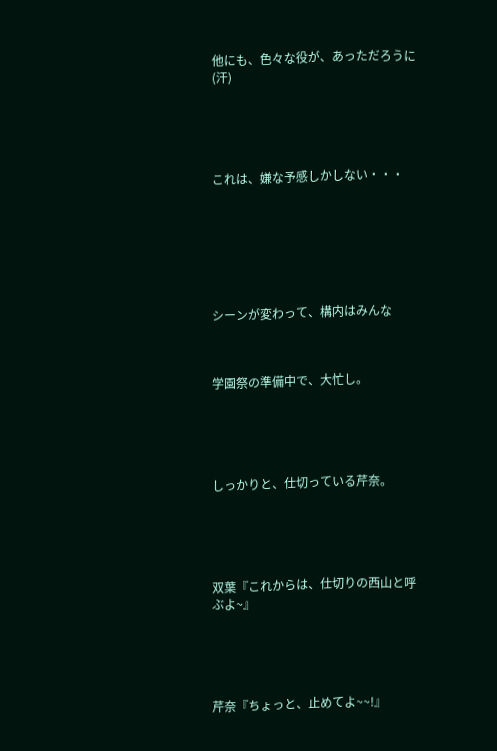他にも、色々な役が、あっただろうに(汗)





これは、嫌な予感しかしない・・・







シーンが変わって、構内はみんな



学園祭の準備中で、大忙し。





しっかりと、仕切っている芹奈。





双葉『これからは、仕切りの西山と呼ぶよ~』





芹奈『ちょっと、止めてよ~~!』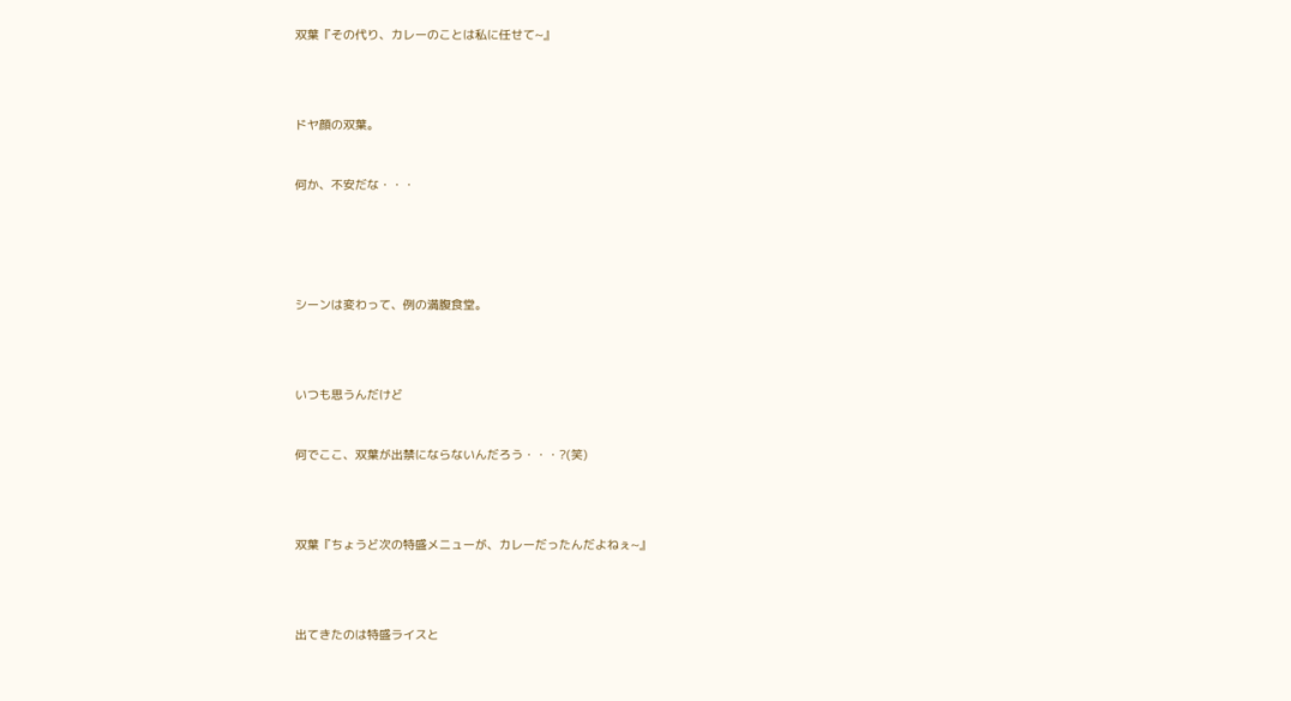双葉『その代り、カレーのことは私に任せて~』





ドヤ顔の双葉。



何か、不安だな・・・







シーンは変わって、例の満腹食堂。





いつも思うんだけど



何でここ、双葉が出禁にならないんだろう・・・?(笑)





双葉『ちょうど次の特盛メニューが、カレーだったんだよねぇ~』





出てきたのは特盛ライスと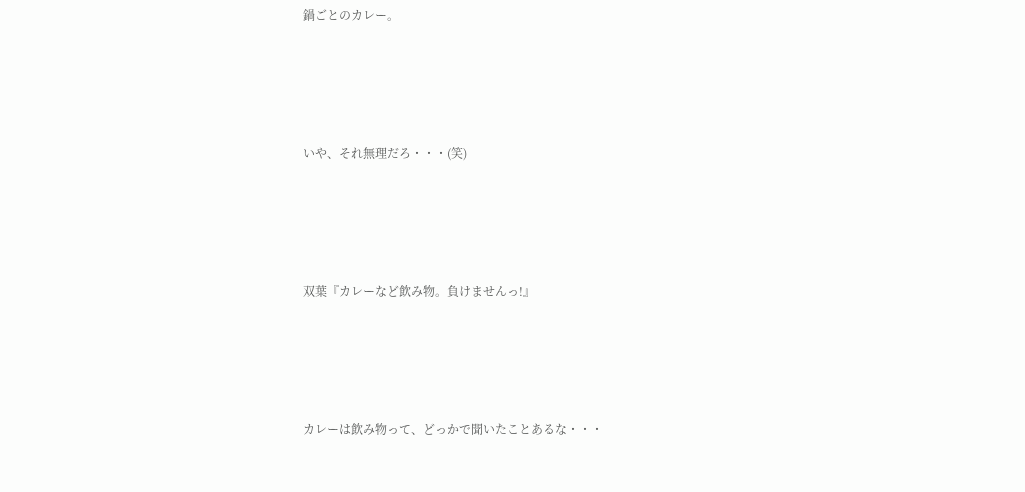鍋ごとのカレー。





いや、それ無理だろ・・・(笑)





双葉『カレーなど飲み物。負けませんっ!』





カレーは飲み物って、どっかで聞いたことあるな・・・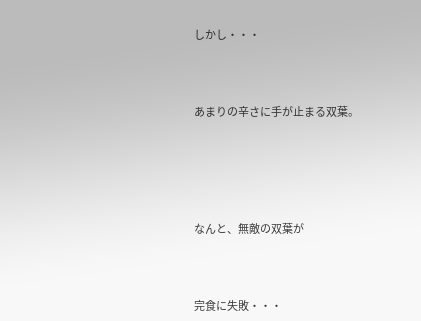しかし・・・



あまりの辛さに手が止まる双葉。





なんと、無敵の双葉が



完食に失敗・・・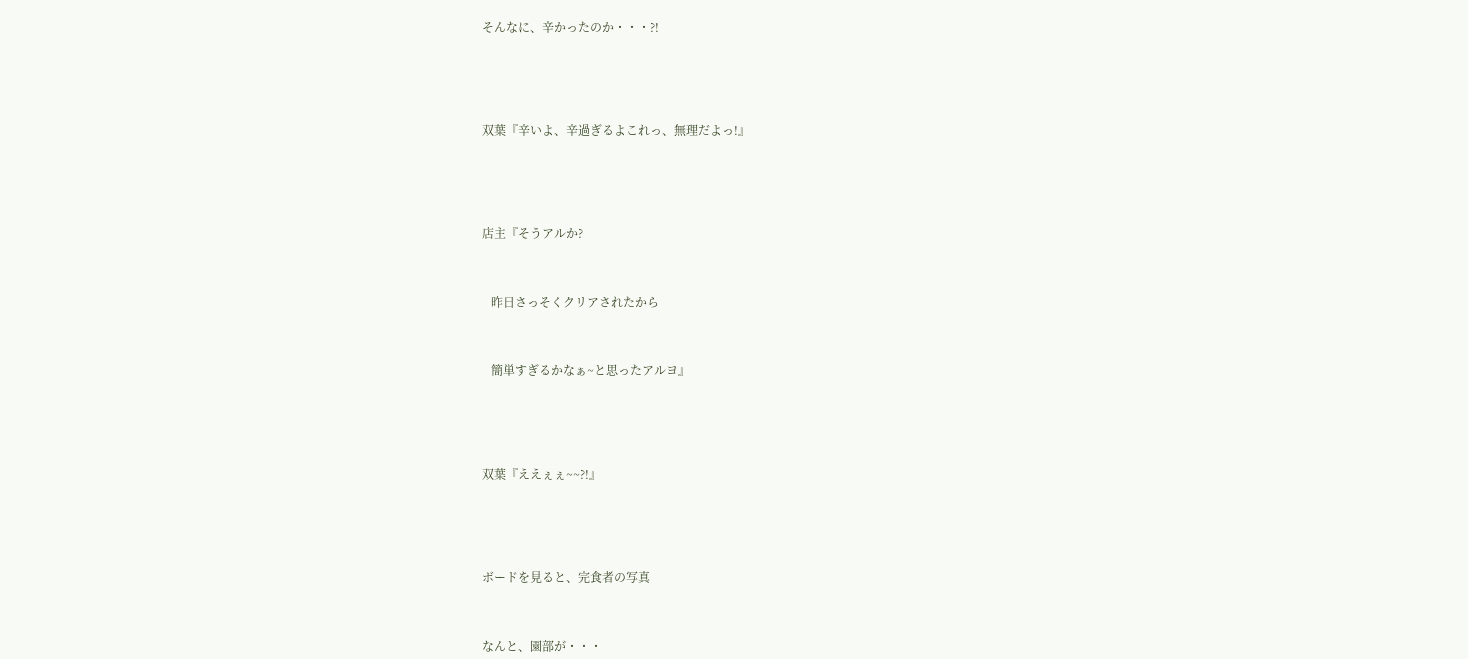そんなに、辛かったのか・・・?!





双葉『辛いよ、辛過ぎるよこれっ、無理だよっ!』





店主『そうアルか?



   昨日さっそくクリアされたから



   簡単すぎるかなぁ~と思ったアルヨ』





双葉『ええぇぇ~~?!』





ボードを見ると、完食者の写真



なんと、園部が・・・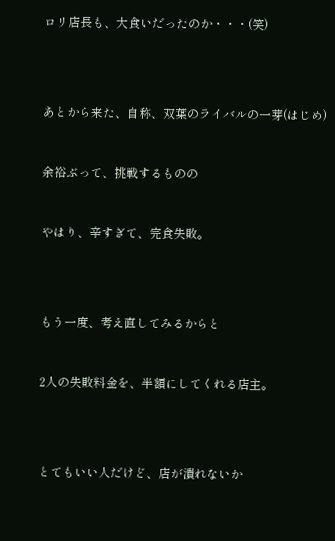ロリ店長も、大食いだったのか・・・(笑)





あとから来た、自称、双葉のライバルの一芽(はじめ)



余裕ぶって、挑戦するものの



やはり、辛すぎて、完食失敗。





もう一度、考え直してみるからと



2人の失敗料金を、半額にしてくれる店主。





とてもいい人だけど、店が潰れないか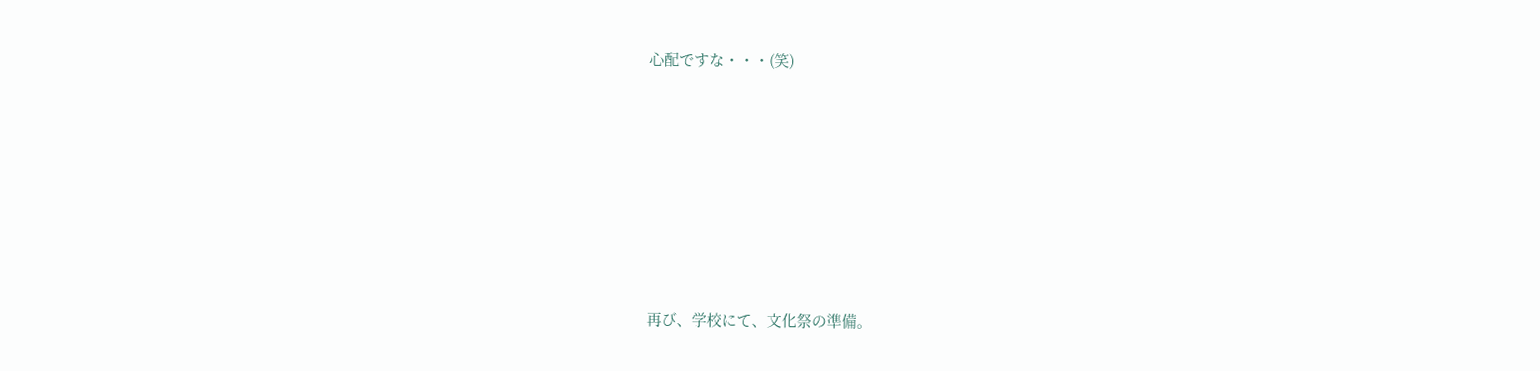心配ですな・・・(笑)







再び、学校にて、文化祭の準備。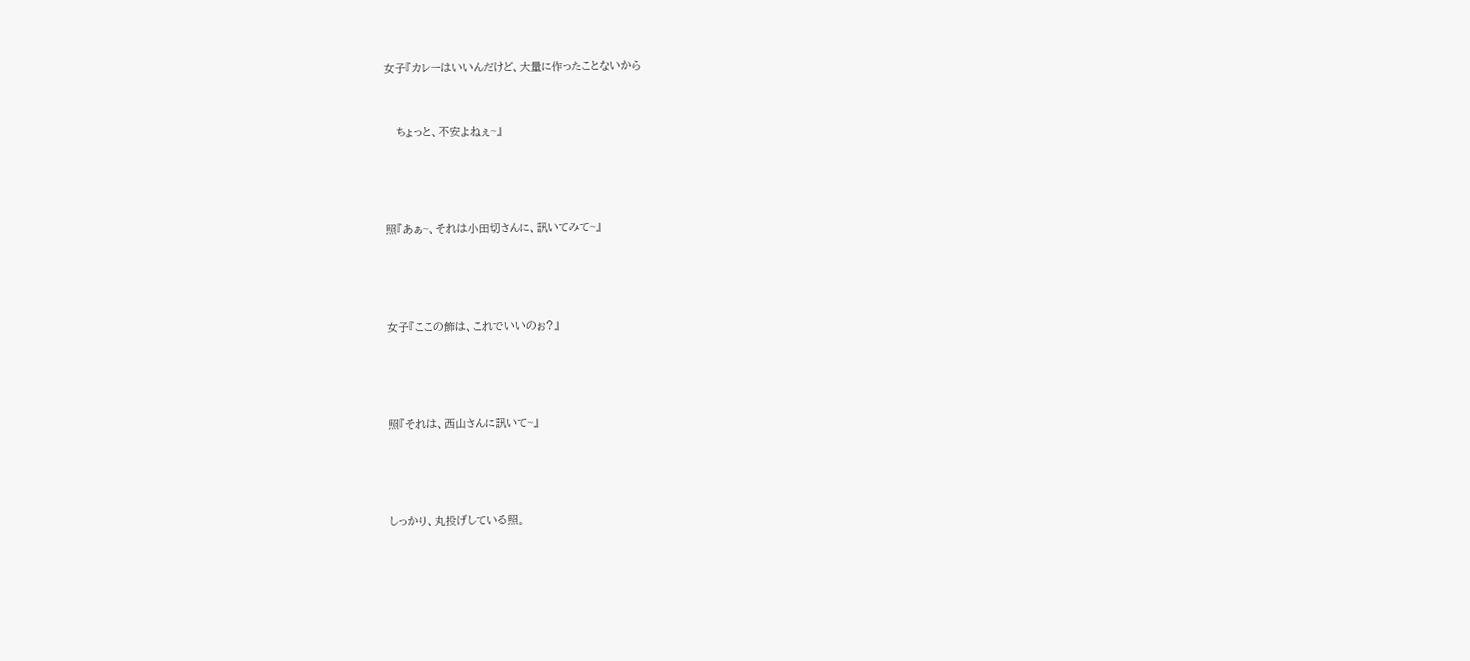女子『カレーはいいんだけど、大量に作ったことないから



   ちょっと、不安よねぇ~』





照『あぁ~、それは小田切さんに、訊いてみて~』





女子『ここの飾は、これでいいのぉ?』





照『それは、西山さんに訊いて~』





しっかり、丸投げしている照。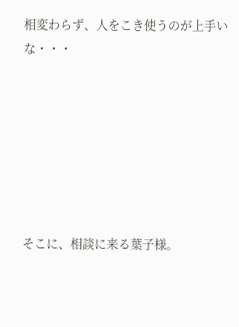相変わらず、人をこき使うのが上手いな・・・







そこに、相談に来る葉子様。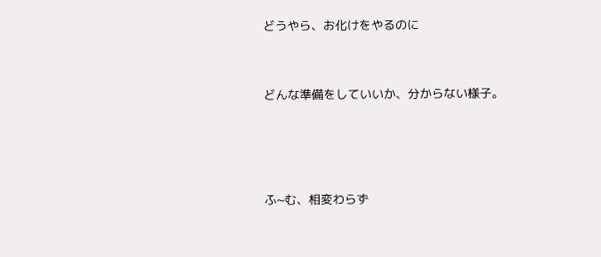どうやら、お化けをやるのに



どんな準備をしていいか、分からない様子。





ふ~む、相変わらず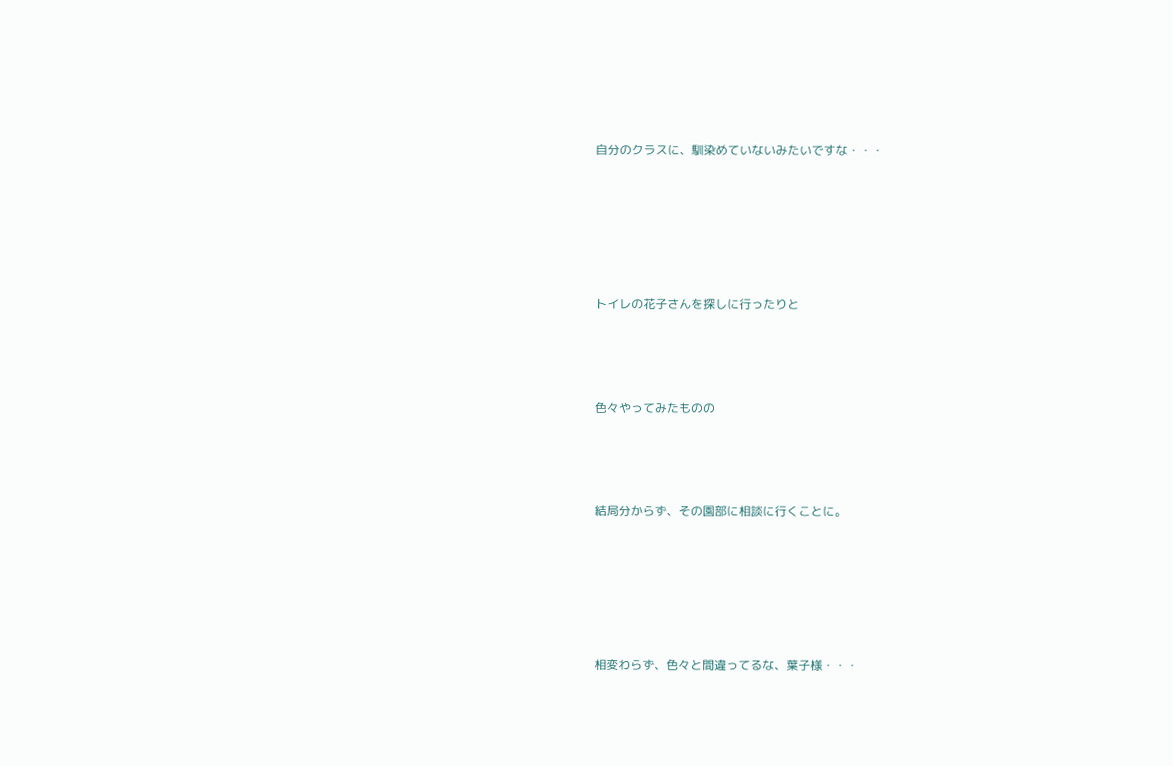自分のクラスに、馴染めていないみたいですな・・・





トイレの花子さんを探しに行ったりと



色々やってみたものの



結局分からず、その園部に相談に行くことに。





相変わらず、色々と間違ってるな、葉子様・・・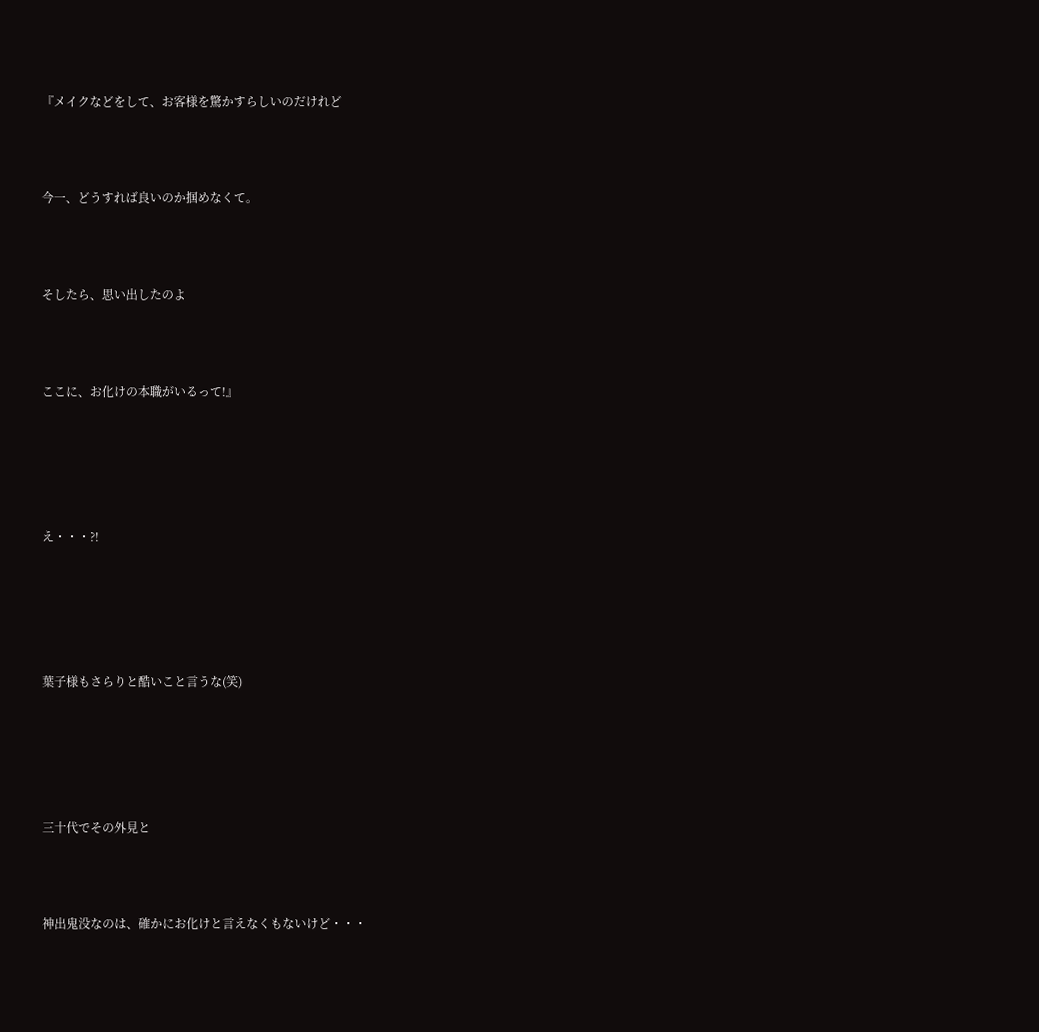『メイクなどをして、お客様を驚かすらしいのだけれど



今一、どうすれば良いのか掴めなくて。



そしたら、思い出したのよ



ここに、お化けの本職がいるって!』





え・・・?!





葉子様もさらりと酷いこと言うな(笑)





三十代でその外見と



神出鬼没なのは、確かにお化けと言えなくもないけど・・・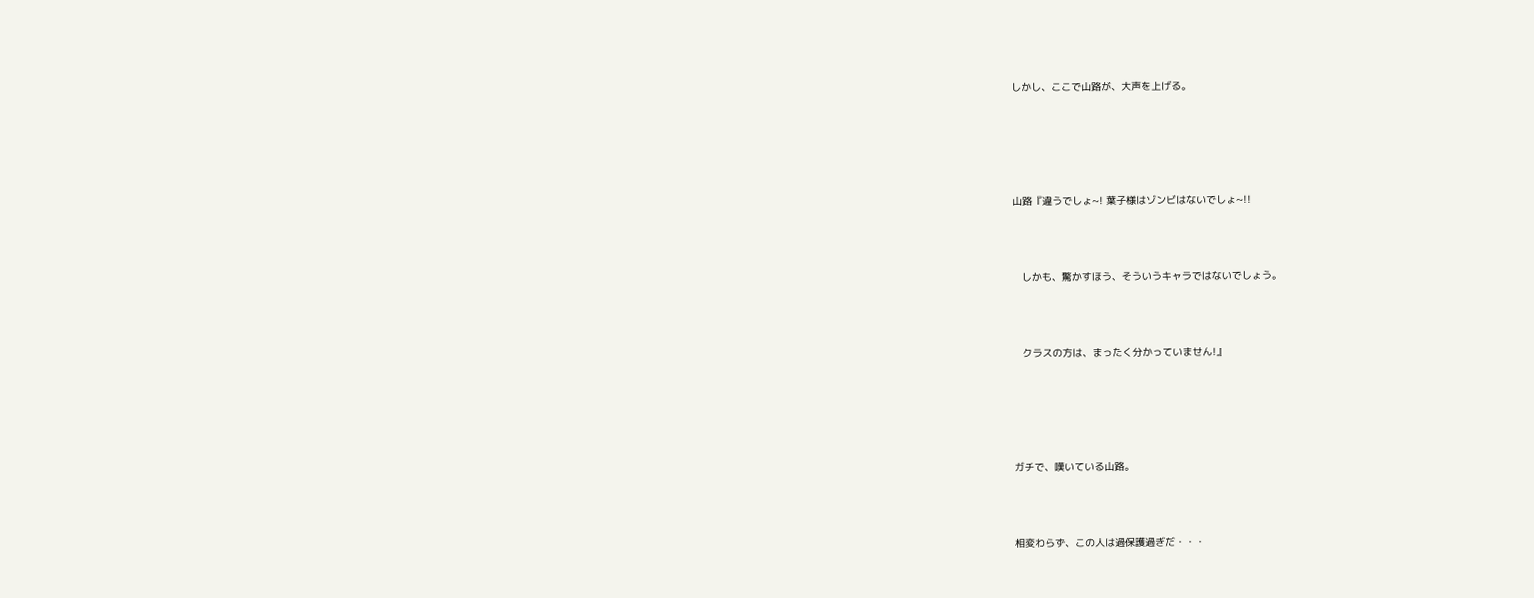しかし、ここで山路が、大声を上げる。





山路『違うでしょ~! 葉子様はゾンビはないでしょ~!!



   しかも、驚かすほう、そういうキャラではないでしょう。



   クラスの方は、まったく分かっていません!』





ガチで、嘆いている山路。



相変わらず、この人は過保護過ぎだ・・・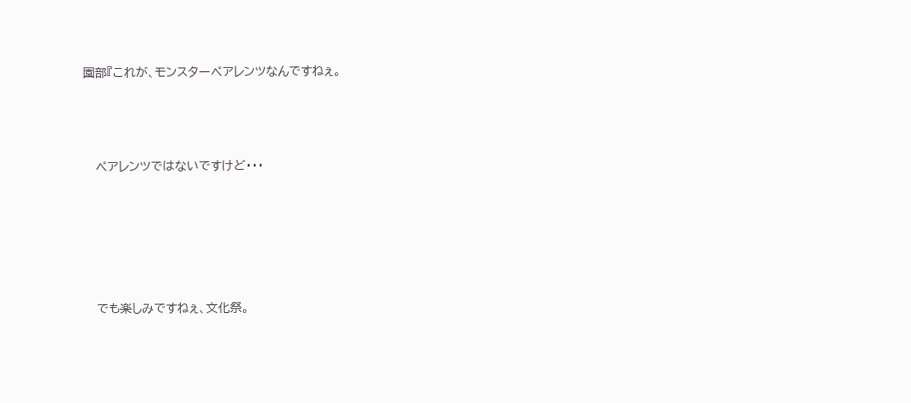園部『これが、モンスターペアレンツなんですねぇ。



   ペアレンツではないですけど・・・





   でも楽しみですねぇ、文化祭。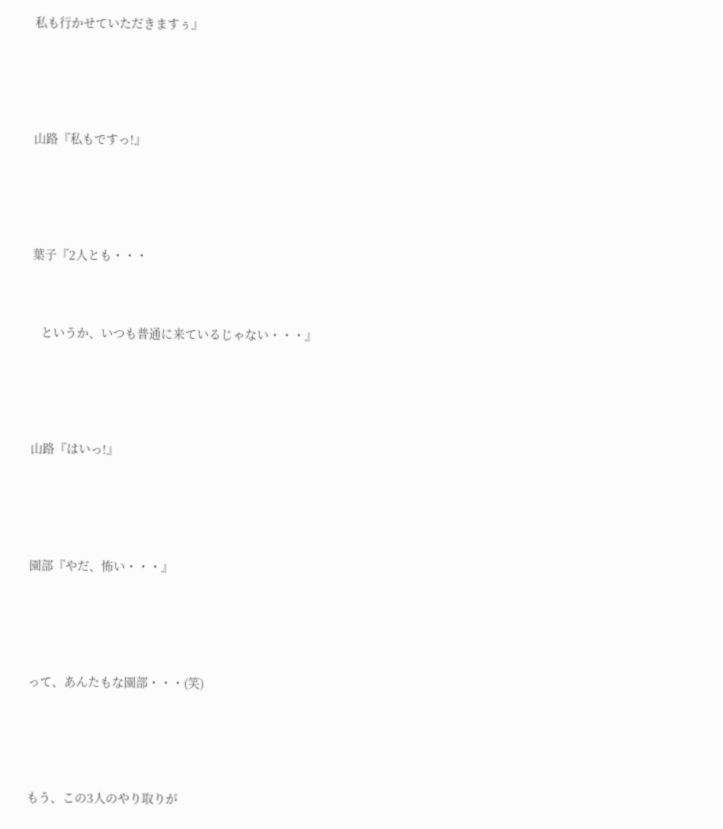私も行かせていただきますぅ』





山路『私もですっ!』





葉子『2人とも・・・



   というか、いつも普通に来ているじゃない・・・』





山路『はいっ!』





園部『やだ、怖い・・・』





って、あんたもな園部・・・(笑)





もう、この3人のやり取りが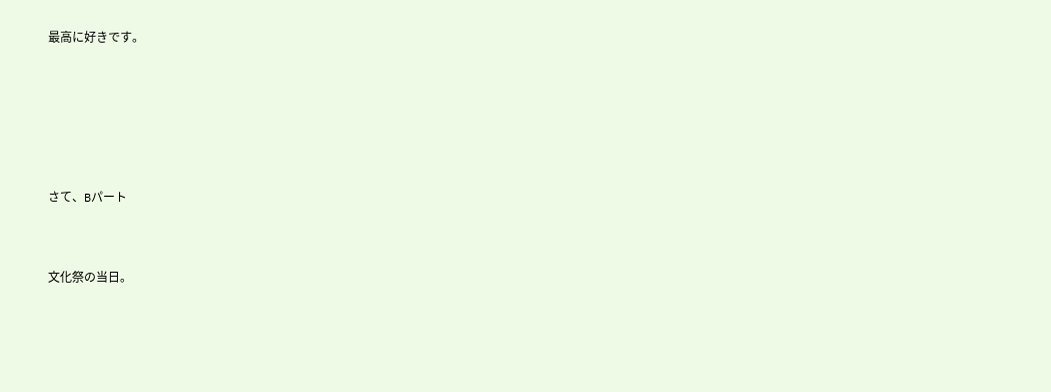最高に好きです。







さて、Bパート



文化祭の当日。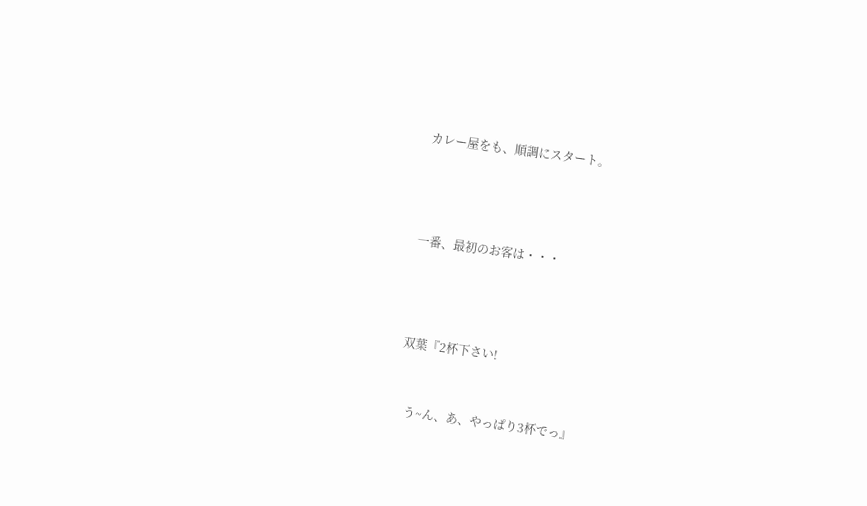カレー屋をも、順調にスタート。





一番、最初のお客は・・・





双葉『2杯下さい!



   う~ん、あ、やっぱり3杯でっ』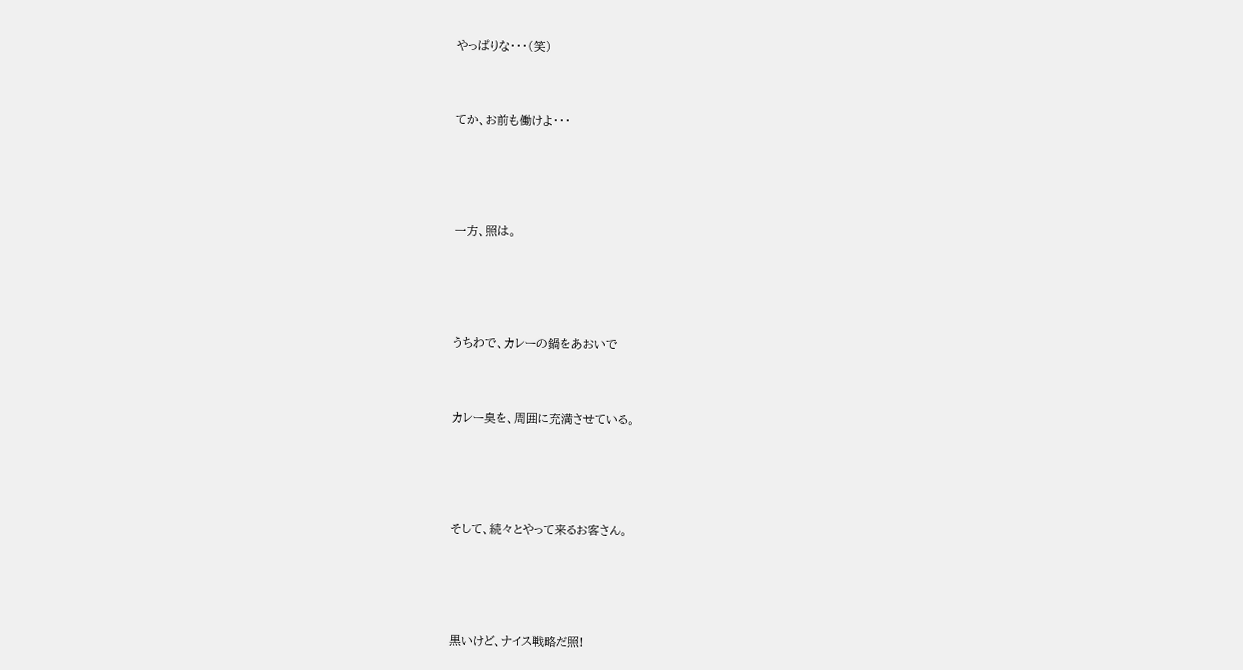やっぱりな・・・(笑)



てか、お前も働けよ・・・





一方、照は。





うちわで、カレーの鍋をあおいで



カレー臭を、周囲に充満させている。





そして、続々とやって来るお客さん。





黒いけど、ナイス戦略だ照!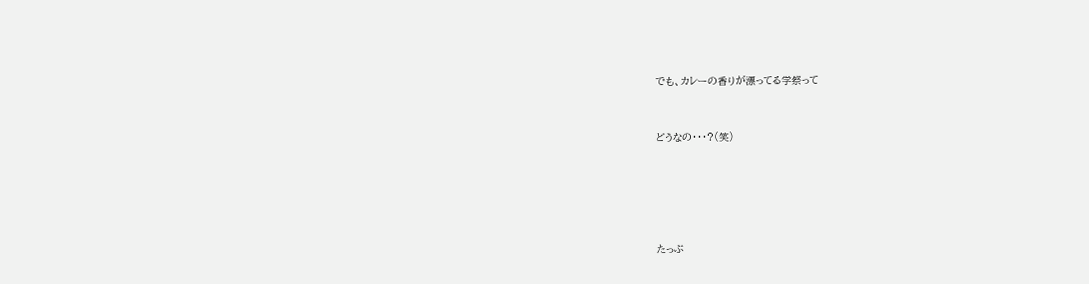でも、カレーの香りが漂ってる学祭って



どうなの・・・?(笑)







たっぷ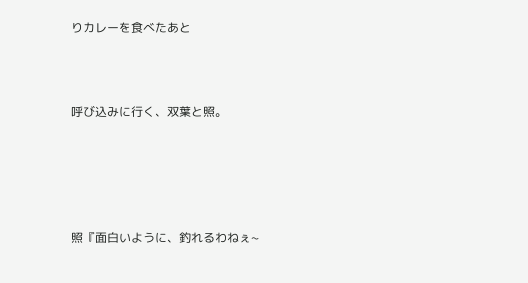りカレーを食べたあと



呼び込みに行く、双葉と照。





照『面白いように、釣れるわねぇ~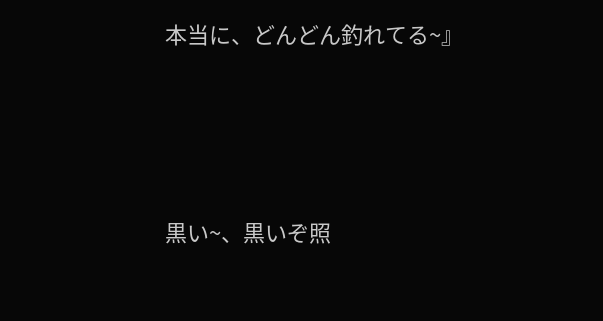本当に、どんどん釣れてる~』





黒い~、黒いぞ照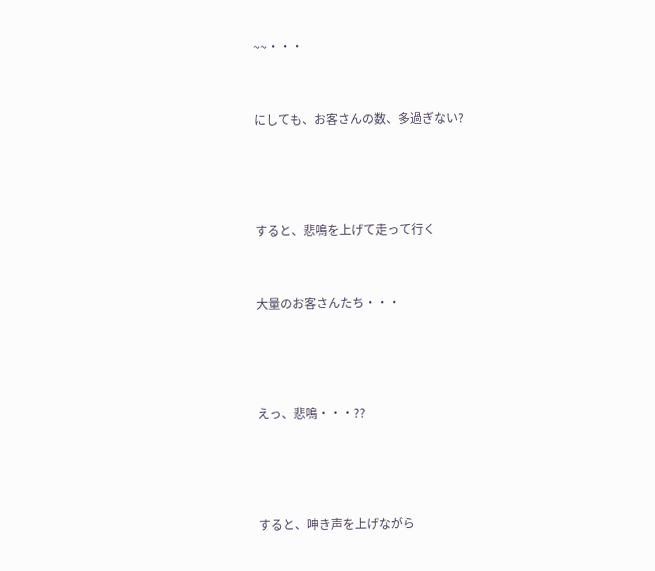~~・・・



にしても、お客さんの数、多過ぎない?





すると、悲鳴を上げて走って行く



大量のお客さんたち・・・





えっ、悲鳴・・・??





すると、呻き声を上げながら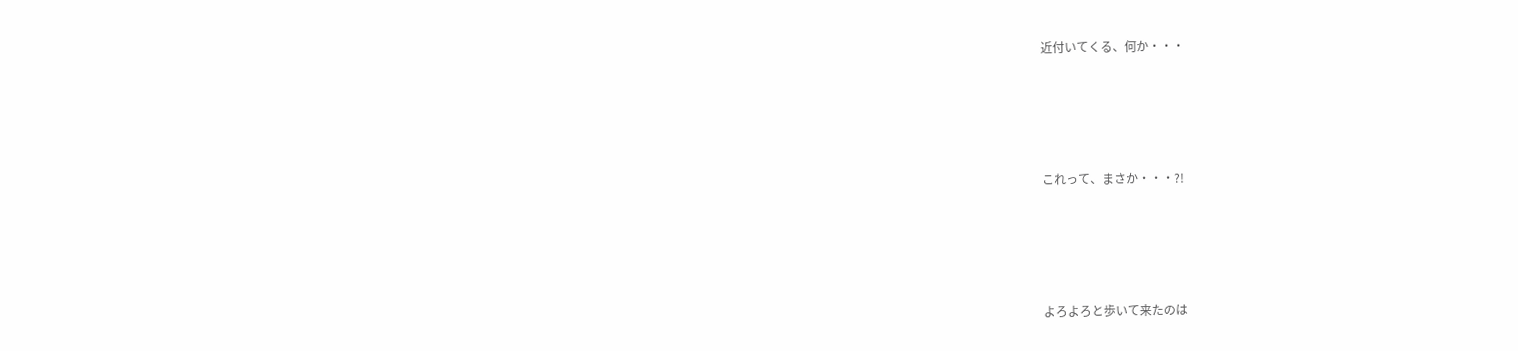近付いてくる、何か・・・





これって、まさか・・・?!





よろよろと歩いて来たのは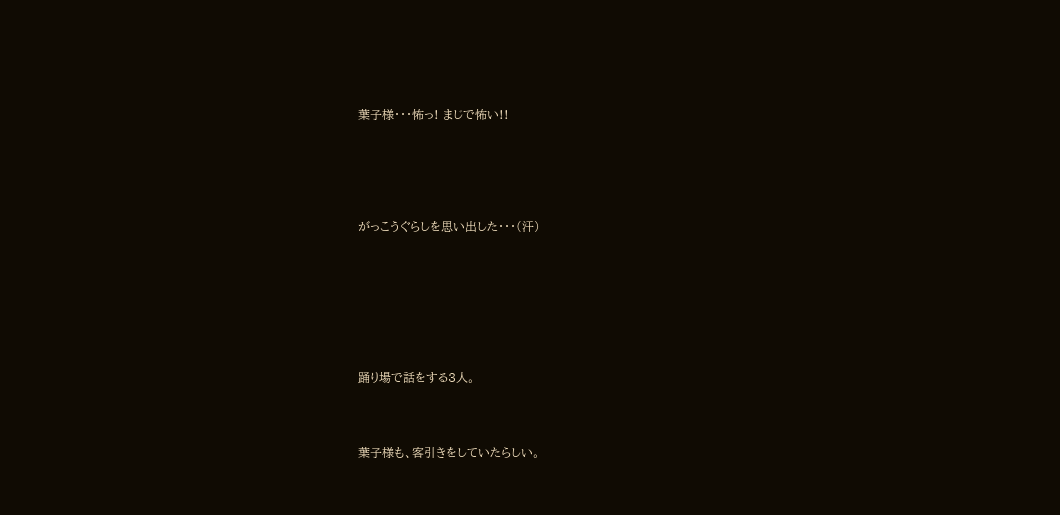葉子様・・・怖っ! まじで怖い!!





がっこうぐらしを思い出した・・・(汗)







踊り場で話をする3人。



葉子様も、客引きをしていたらしい。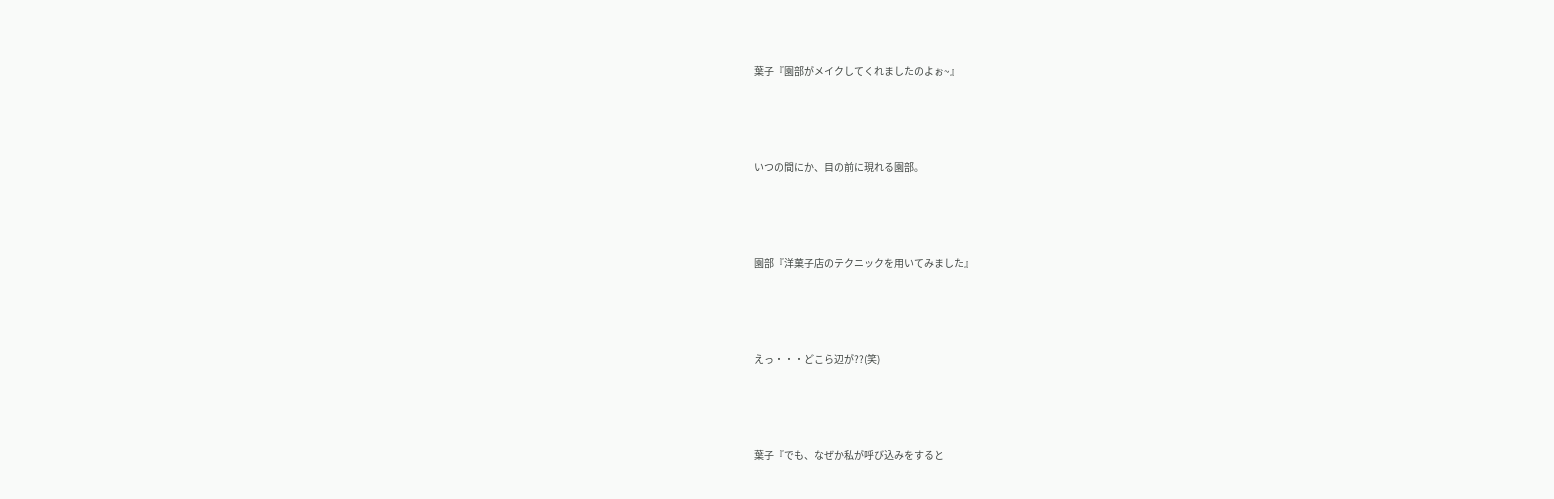葉子『園部がメイクしてくれましたのよぉ~』





いつの間にか、目の前に現れる園部。





園部『洋菓子店のテクニックを用いてみました』





えっ・・・どこら辺が??(笑)





葉子『でも、なぜか私が呼び込みをすると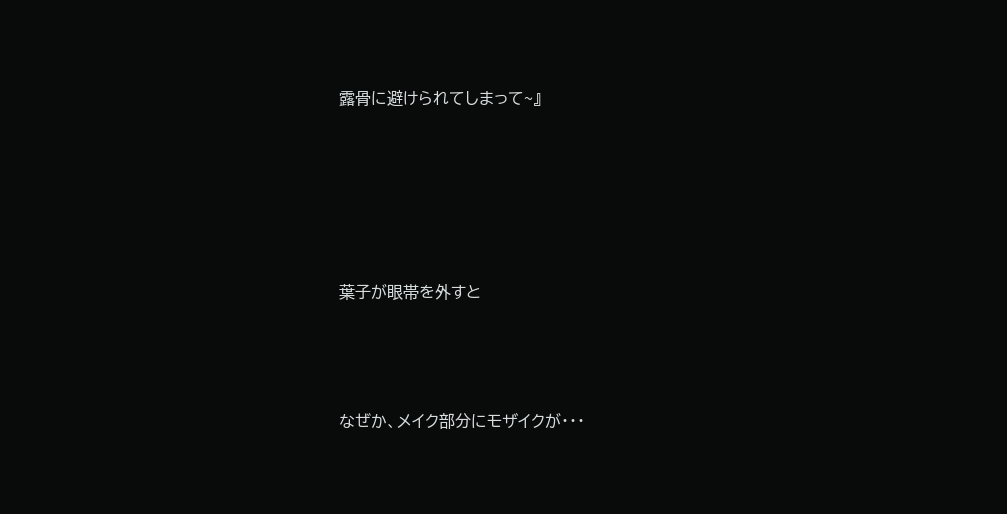露骨に避けられてしまって~』





葉子が眼帯を外すと



なぜか、メイク部分にモザイクが・・・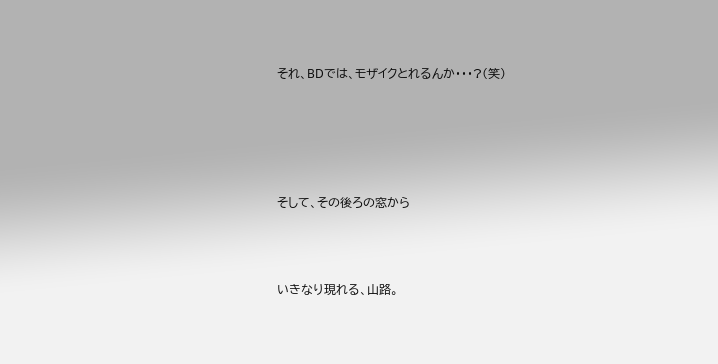それ、BDでは、モザイクとれるんか・・・?(笑)





そして、その後ろの窓から



いきなり現れる、山路。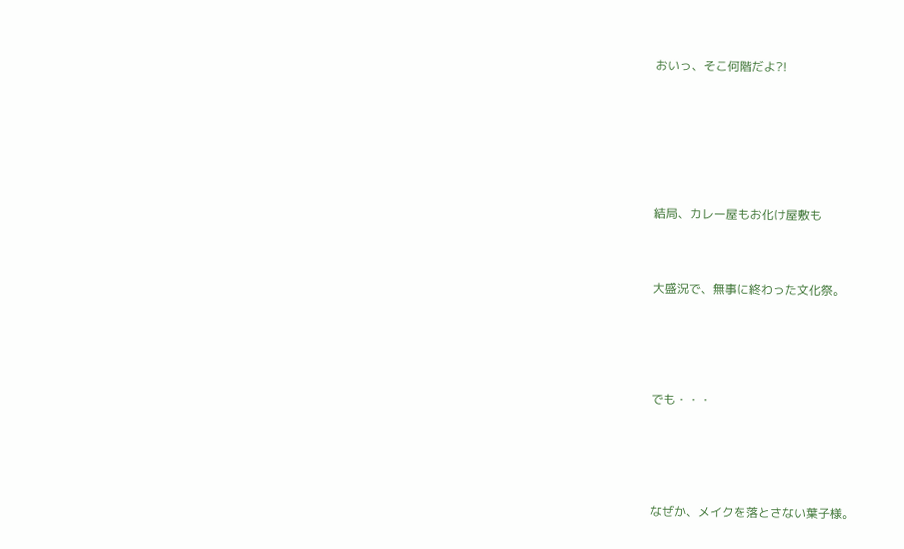おいっ、そこ何階だよ?!







結局、カレー屋もお化け屋敷も



大盛況で、無事に終わった文化祭。





でも・・・





なぜか、メイクを落とさない葉子様。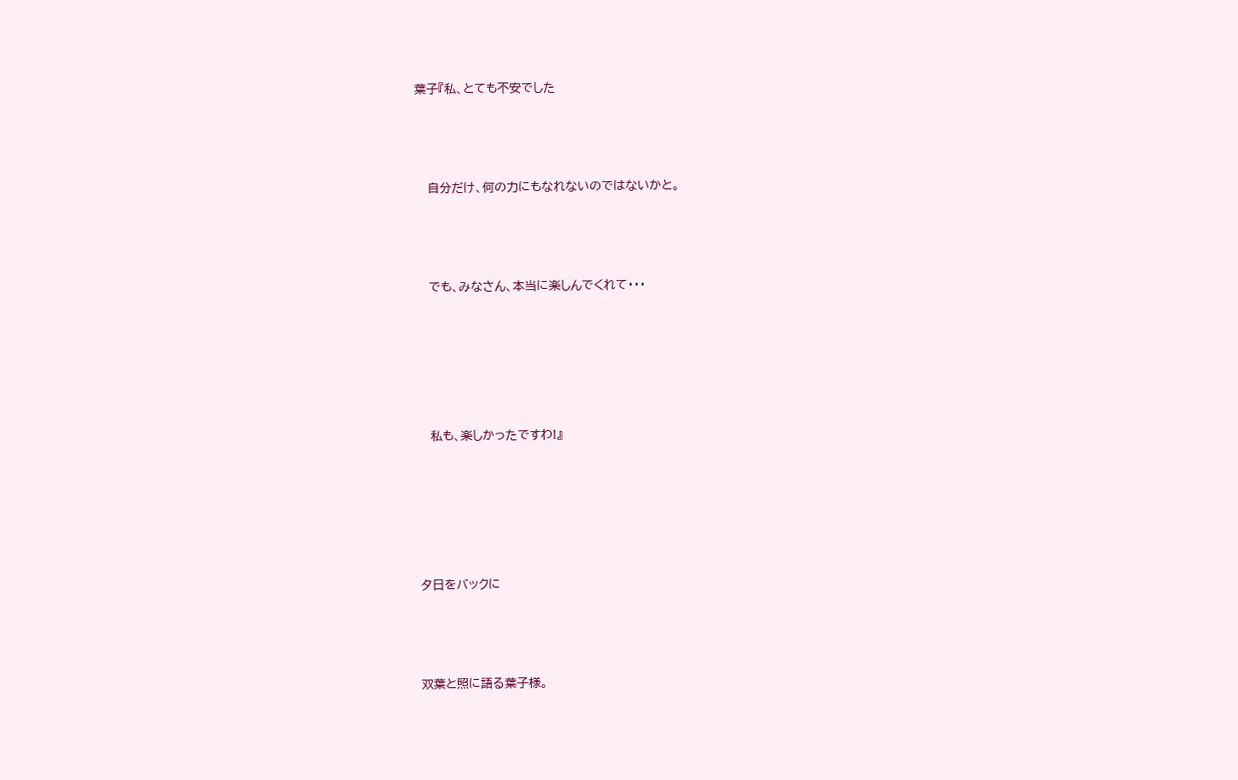葉子『私、とても不安でした



   自分だけ、何の力にもなれないのではないかと。



   でも、みなさん、本当に楽しんでくれて・・・





   私も、楽しかったですわ!』





夕日をバックに



双葉と照に語る葉子様。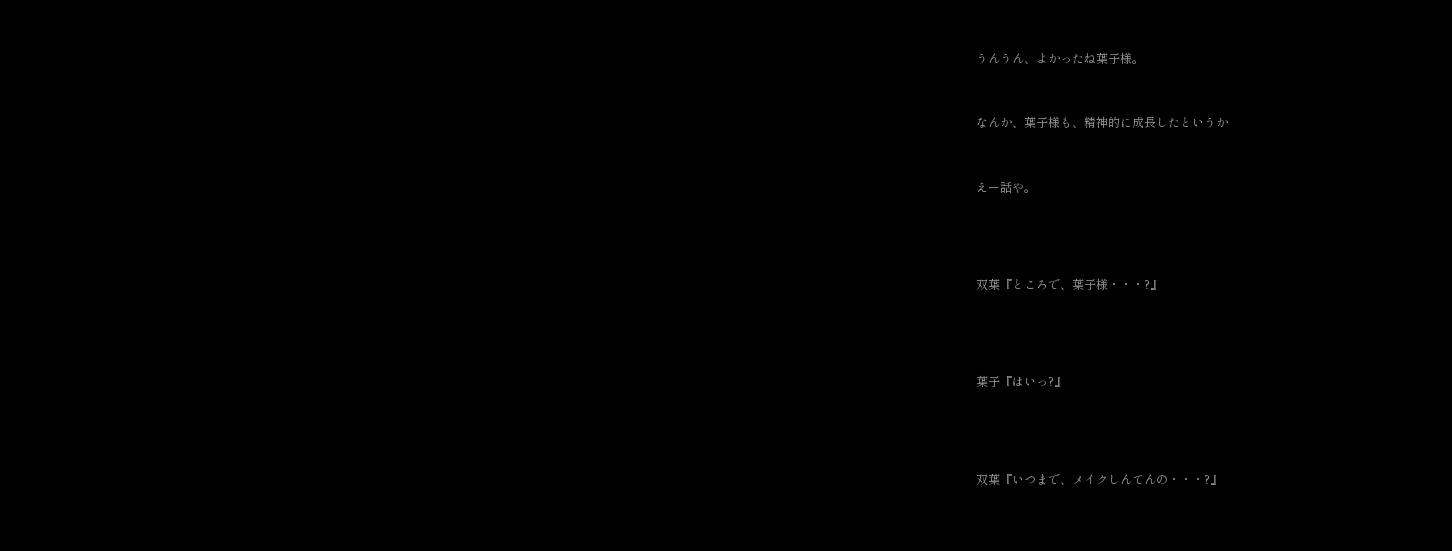うんうん、よかったね葉子様。



なんか、葉子様も、精神的に成長したというか



えー話や。





双葉『ところで、葉子様・・・?』





葉子『はいっ?』





双葉『いつまで、メイクしんてんの・・・?』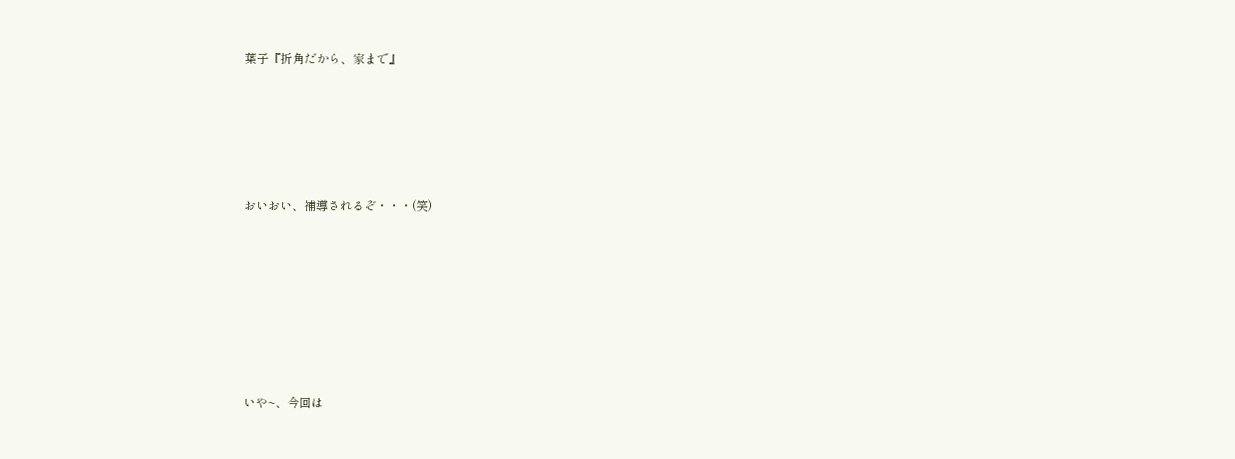葉子『折角だから、家まで』





おいおい、補導されるぞ・・・(笑)







いや~、今回は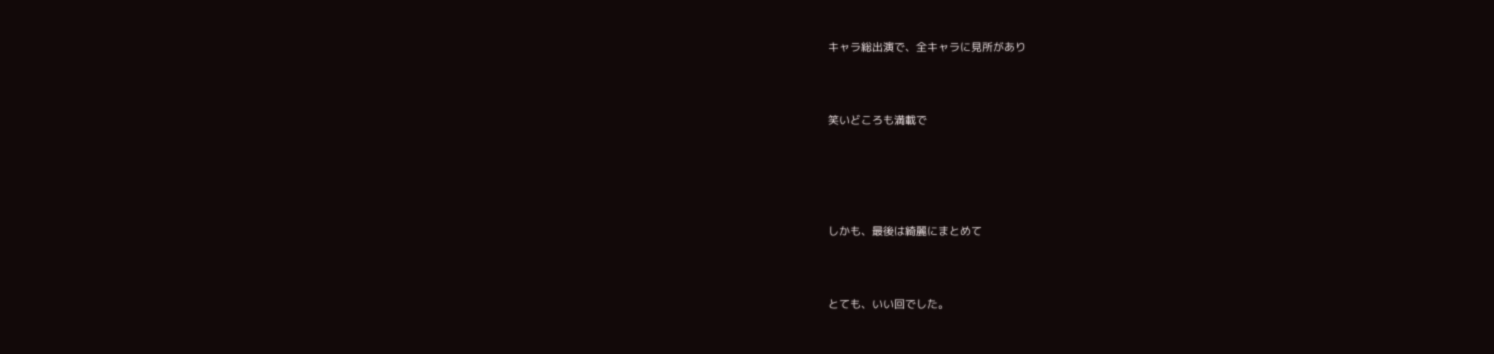キャラ総出演で、全キャラに見所があり



笑いどころも満載で





しかも、最後は綺麗にまとめて



とても、いい回でした。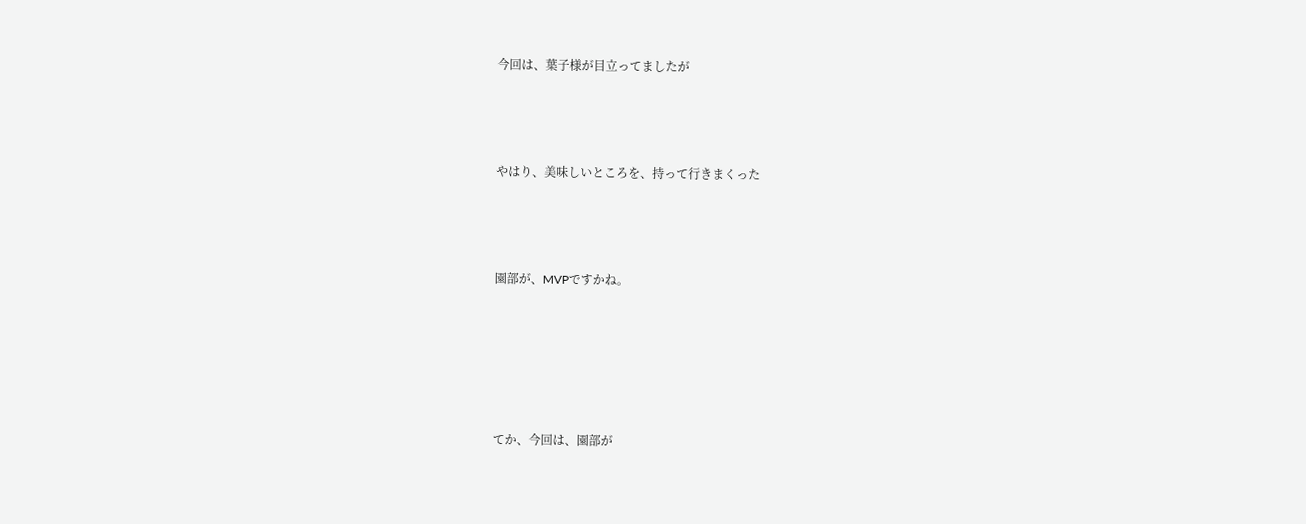今回は、葉子様が目立ってましたが



やはり、美味しいところを、持って行きまくった



園部が、MVPですかね。





てか、今回は、園部が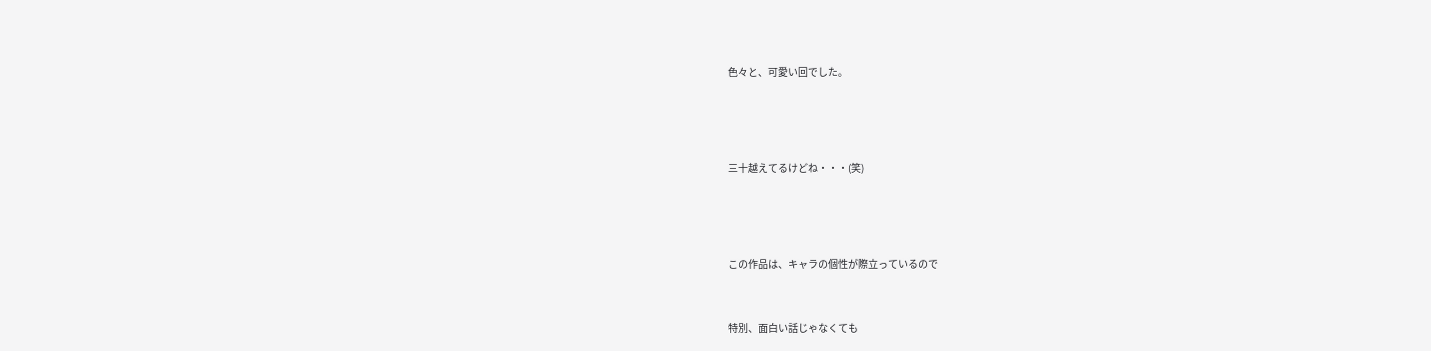色々と、可愛い回でした。





三十越えてるけどね・・・(笑)





この作品は、キャラの個性が際立っているので



特別、面白い話じゃなくても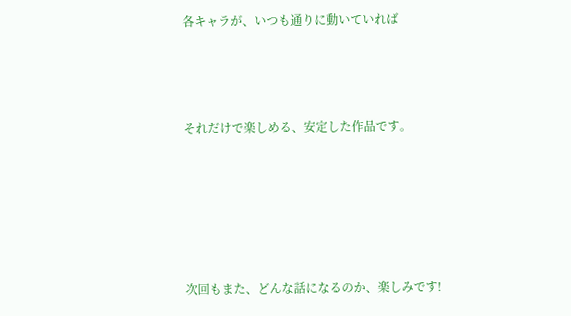各キャラが、いつも通りに動いていれば



それだけで楽しめる、安定した作品です。





次回もまた、どんな話になるのか、楽しみです!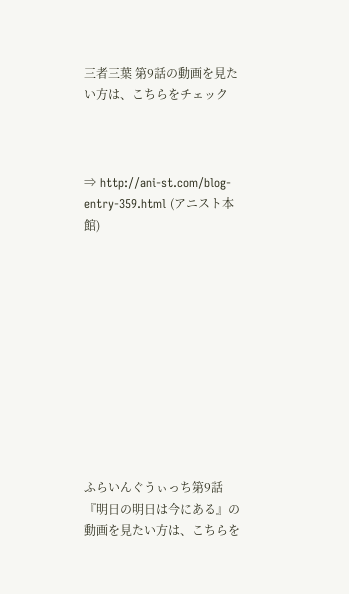三者三葉 第9話の動画を見たい方は、こちらをチェック



⇒ http://ani-st.com/blog-entry-359.html (アニスト本館)











ふらいんぐうぃっち第9話『明日の明日は今にある』の動画を見たい方は、こちらを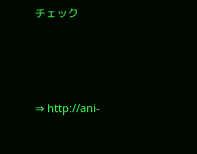チェック



⇒ http://ani-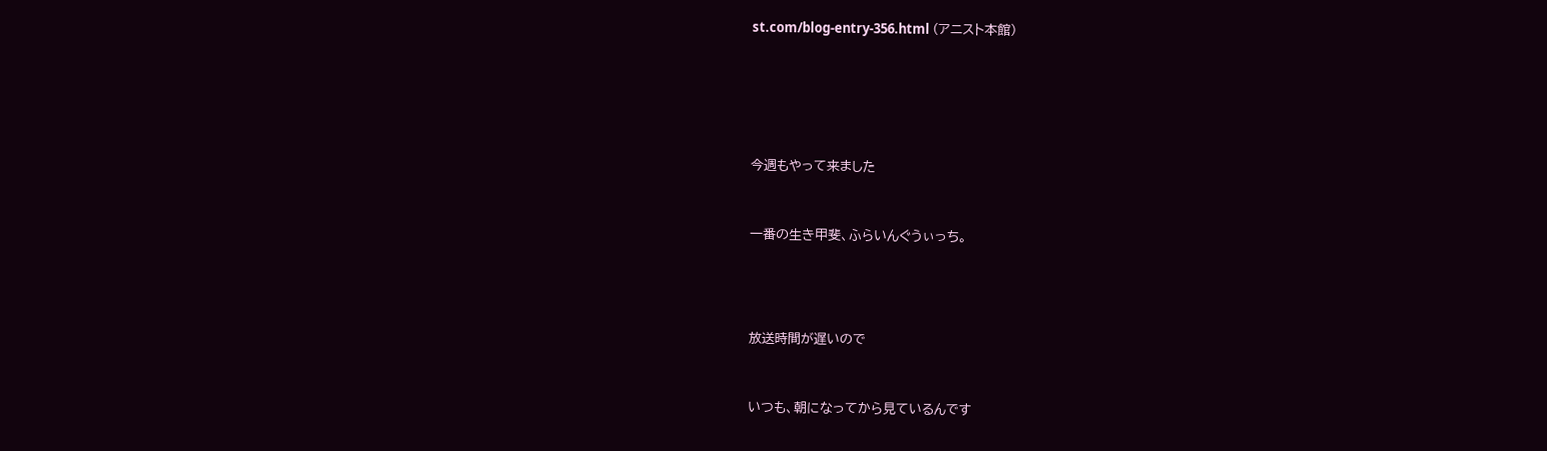st.com/blog-entry-356.html (アニスト本館)







今週もやって来ました



一番の生き甲斐、ふらいんぐうぃっち。





放送時間が遅いので



いつも、朝になってから見ているんです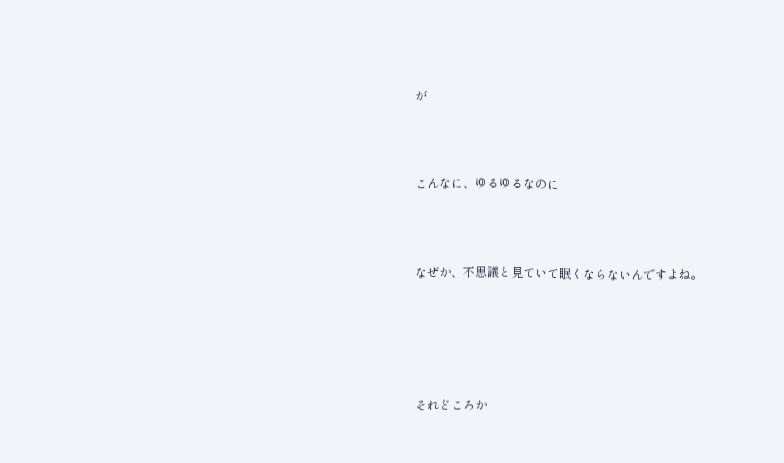が



こんなに、ゆるゆるなのに



なぜか、不思議と見ていて眠くならないんですよね。





それどころか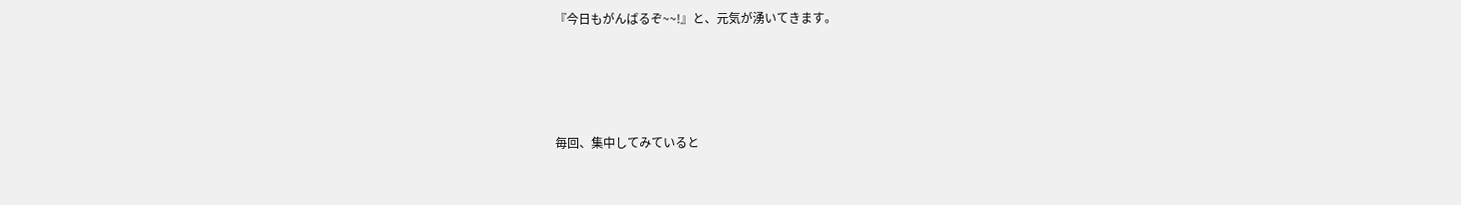『今日もがんばるぞ~~!』と、元気が湧いてきます。





毎回、集中してみていると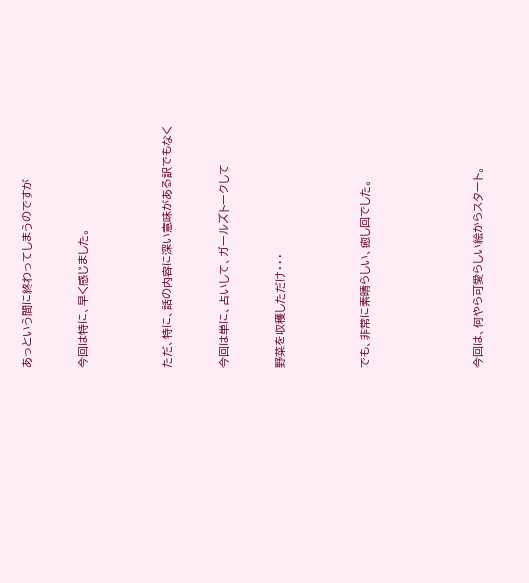あっという間に終わってしまうのですが



今回は特に、早く感じました。





ただ、特に、話の内容に深い意味がある訳でもなく



今回は単に、占いして、ガールズトークして



野菜を収穫しただけ・・・





でも、非常に素晴らしい、癒し回でした。







今回は、何やら可愛らしい絵からスタート。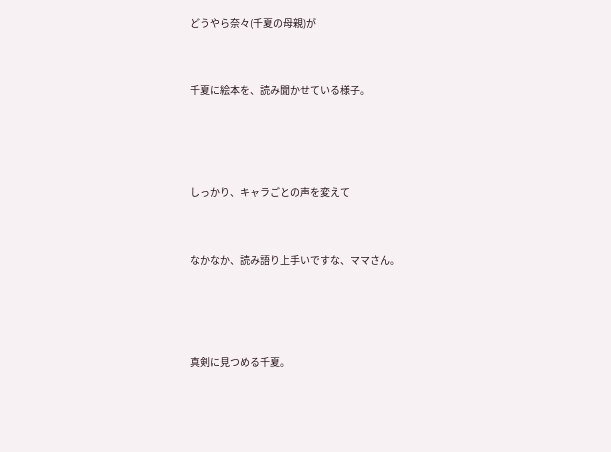どうやら奈々(千夏の母親)が



千夏に絵本を、読み聞かせている様子。





しっかり、キャラごとの声を変えて



なかなか、読み語り上手いですな、ママさん。





真剣に見つめる千夏。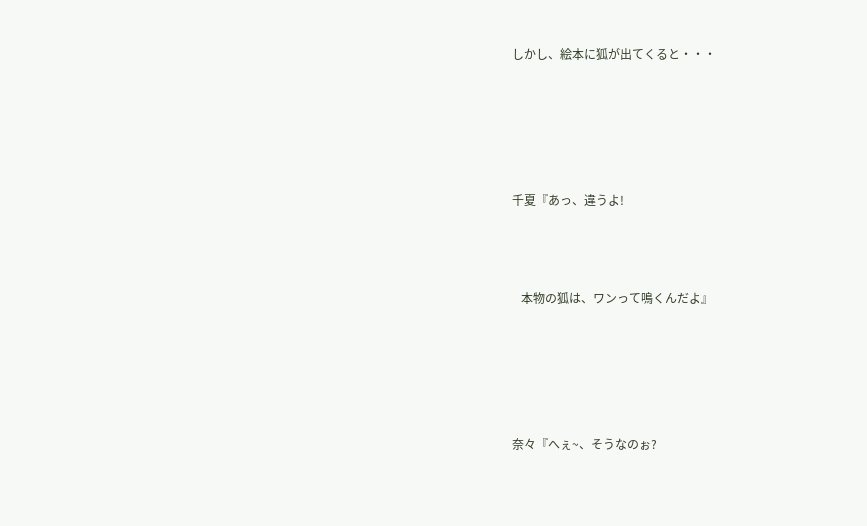しかし、絵本に狐が出てくると・・・





千夏『あっ、違うよ!



   本物の狐は、ワンって鳴くんだよ』





奈々『へぇ~、そうなのぉ?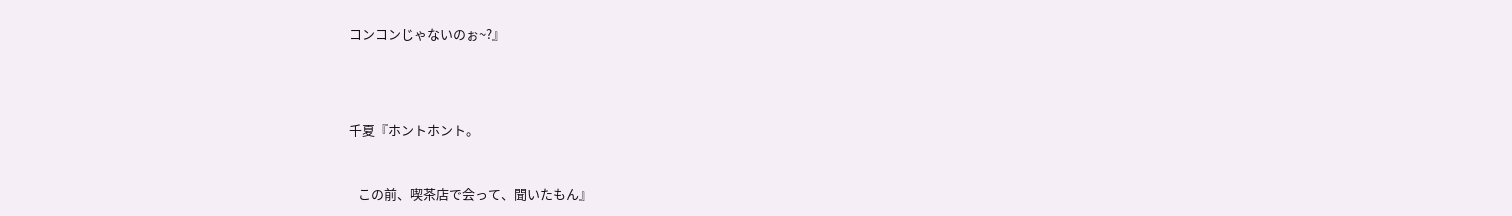コンコンじゃないのぉ~?』





千夏『ホントホント。



   この前、喫茶店で会って、聞いたもん』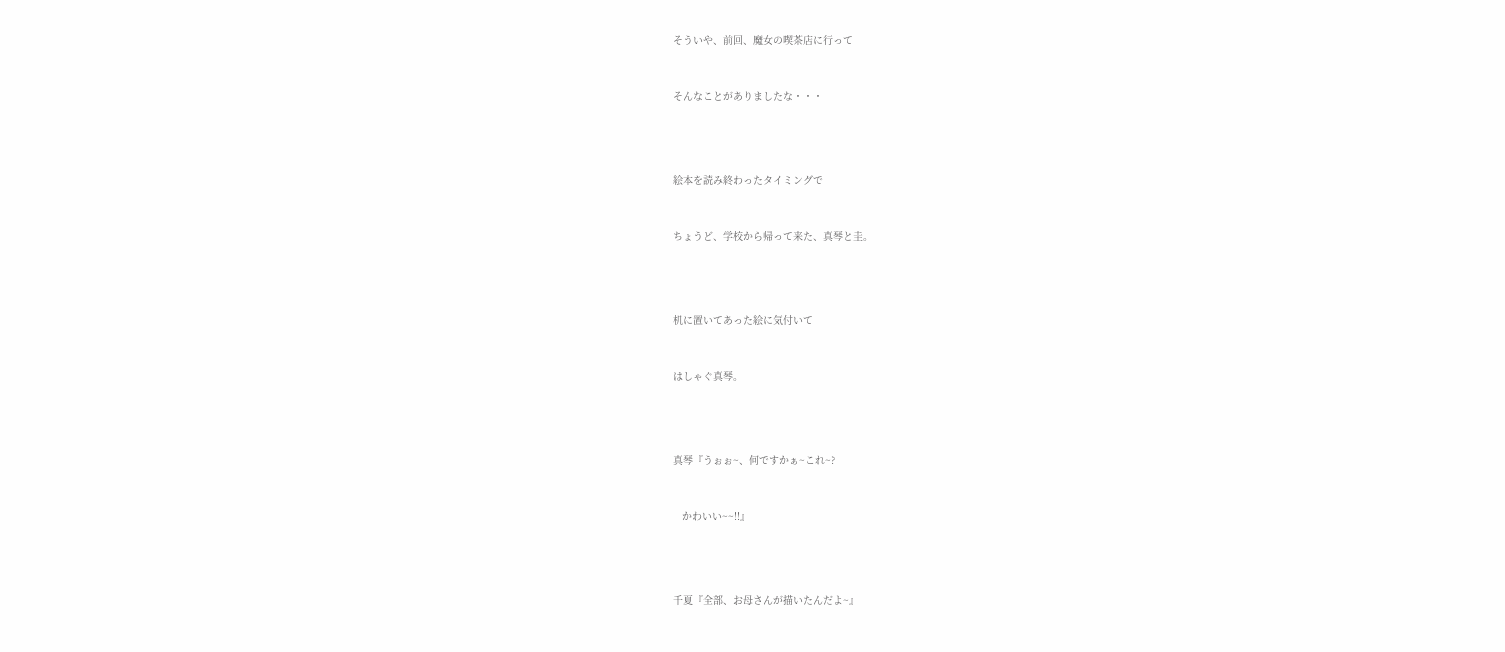そういや、前回、魔女の喫茶店に行って



そんなことがありましたな・・・





絵本を読み終わったタイミングで



ちょうど、学校から帰って来た、真琴と圭。





机に置いてあった絵に気付いて



はしゃぐ真琴。





真琴『うぉぉ~、何ですかぁ~これ~?



   かわいい~~!!』





千夏『全部、お母さんが描いたんだよ~』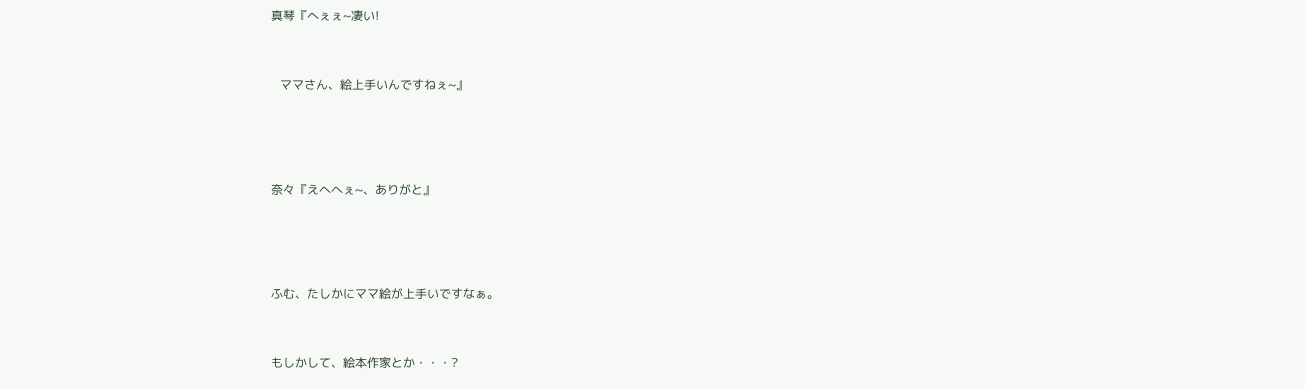真琴『へぇぇ~凄い!



   ママさん、絵上手いんですねぇ~』





奈々『えへへぇ~、ありがと』





ふむ、たしかにママ絵が上手いですなぁ。



もしかして、絵本作家とか・・・?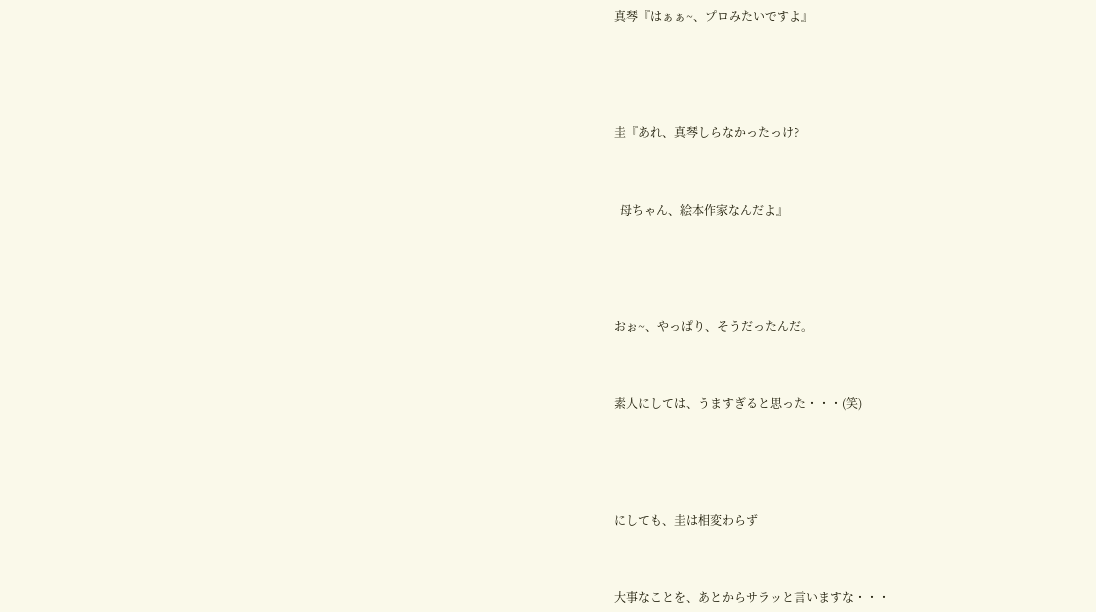真琴『はぁぁ~、プロみたいですよ』





圭『あれ、真琴しらなかったっけ?



  母ちゃん、絵本作家なんだよ』





おぉ~、やっぱり、そうだったんだ。



素人にしては、うますぎると思った・・・(笑)





にしても、圭は相変わらず



大事なことを、あとからサラッと言いますな・・・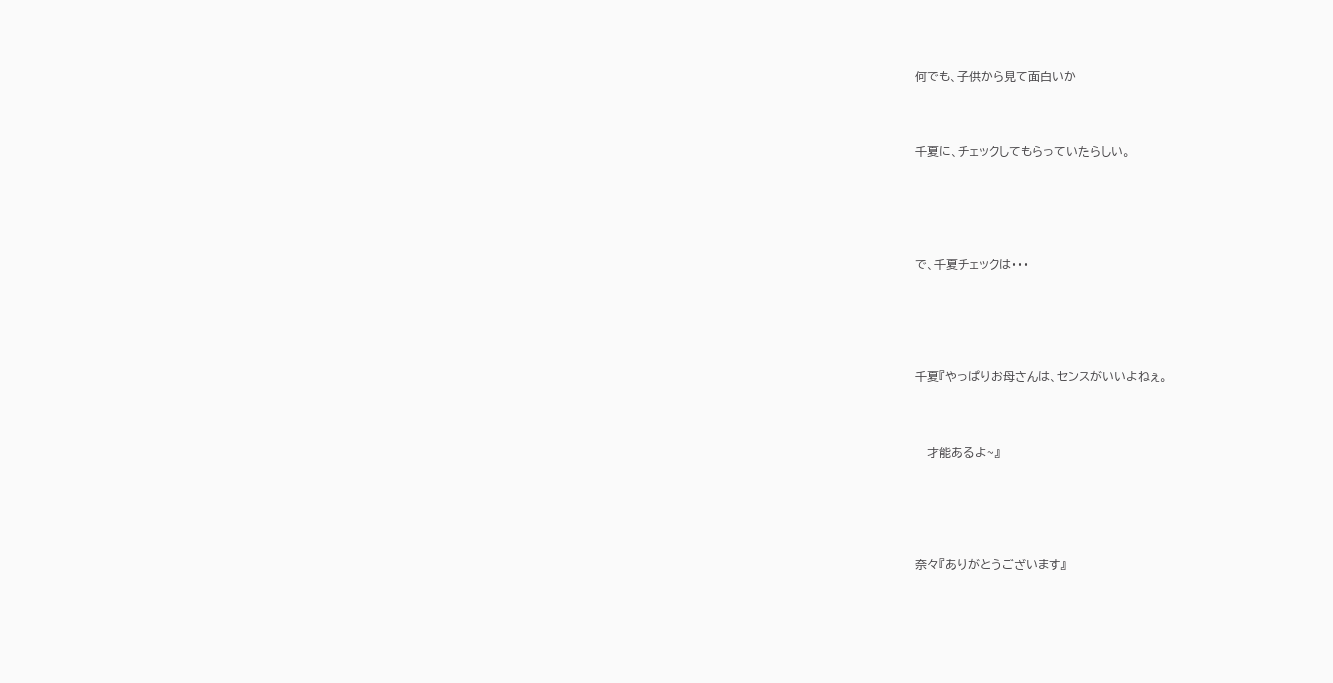何でも、子供から見て面白いか



千夏に、チェックしてもらっていたらしい。





で、千夏チェックは・・・





千夏『やっぱりお母さんは、センスがいいよねぇ。



   才能あるよ~』





奈々『ありがとうございます』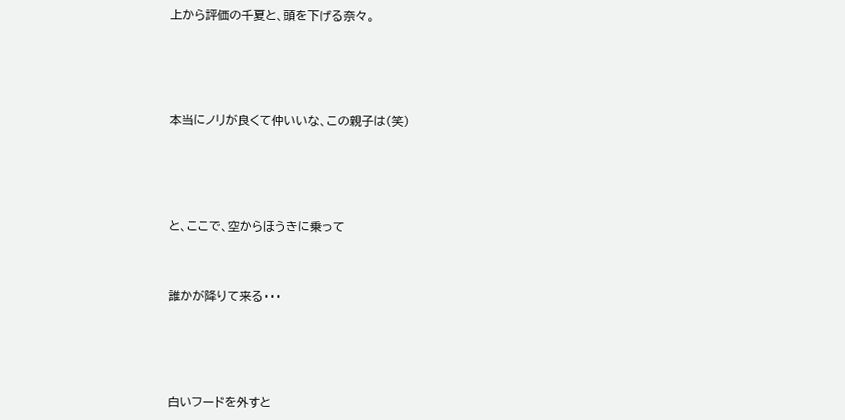上から評価の千夏と、頭を下げる奈々。





本当にノリが良くて仲いいな、この親子は(笑)





と、ここで、空からほうきに乗って



誰かが降りて来る・・・





白いフードを外すと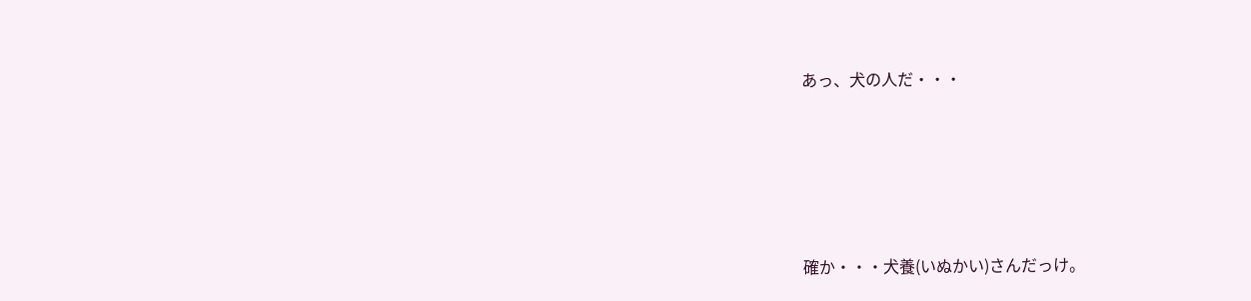あっ、犬の人だ・・・





確か・・・犬養(いぬかい)さんだっけ。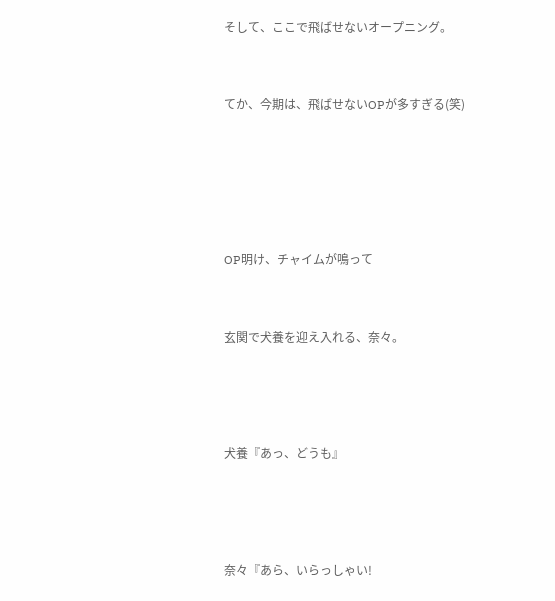そして、ここで飛ばせないオープニング。



てか、今期は、飛ばせないOPが多すぎる(笑)







OP明け、チャイムが鳴って



玄関で犬養を迎え入れる、奈々。





犬養『あっ、どうも』





奈々『あら、いらっしゃい!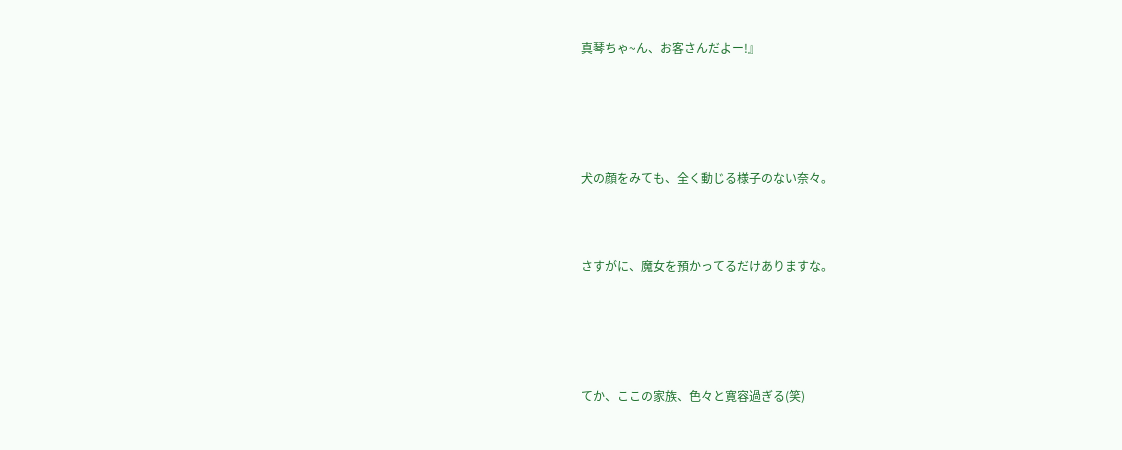真琴ちゃ~ん、お客さんだよー!』





犬の顔をみても、全く動じる様子のない奈々。



さすがに、魔女を預かってるだけありますな。





てか、ここの家族、色々と寛容過ぎる(笑)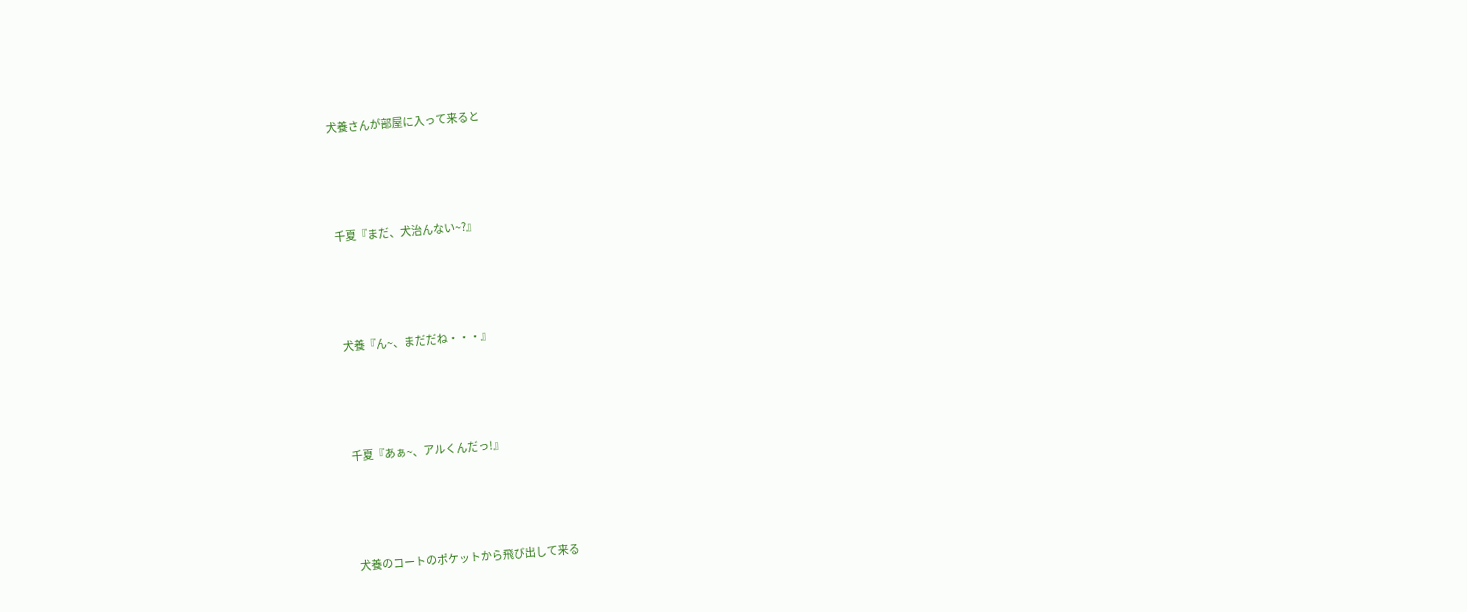犬養さんが部屋に入って来ると





千夏『まだ、犬治んない~?』





犬養『ん~、まだだね・・・』





千夏『あぁ~、アルくんだっ!』





犬養のコートのポケットから飛び出して来る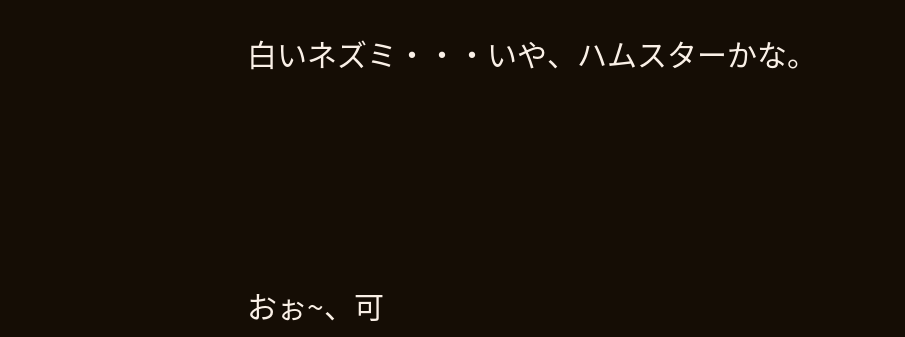白いネズミ・・・いや、ハムスターかな。





おぉ~、可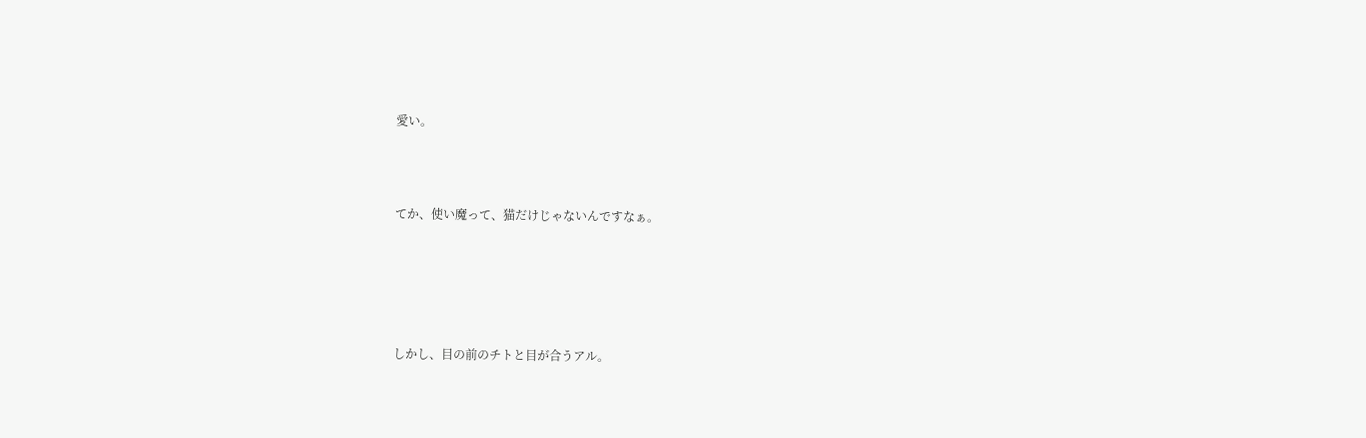愛い。



てか、使い魔って、猫だけじゃないんですなぁ。





しかし、目の前のチトと目が合うアル。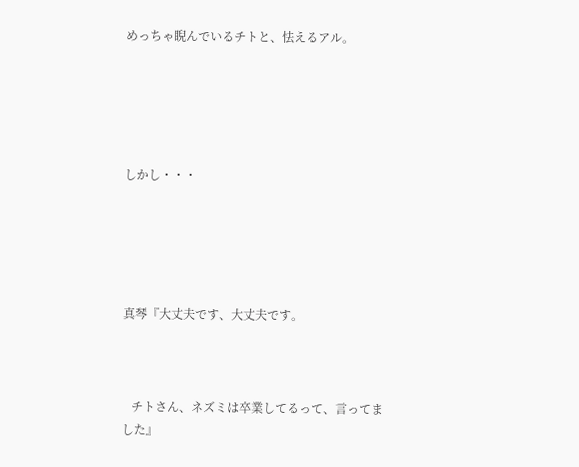めっちゃ睨んでいるチトと、怯えるアル。





しかし・・・





真琴『大丈夫です、大丈夫です。



   チトさん、ネズミは卒業してるって、言ってました』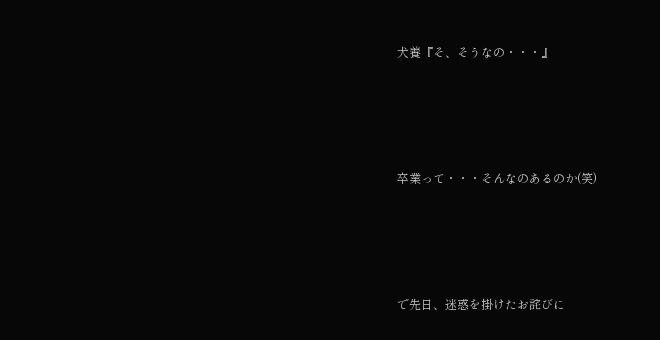犬養『そ、そうなの・・・』





卒業って・・・そんなのあるのか(笑)





で先日、迷惑を掛けたお詫びに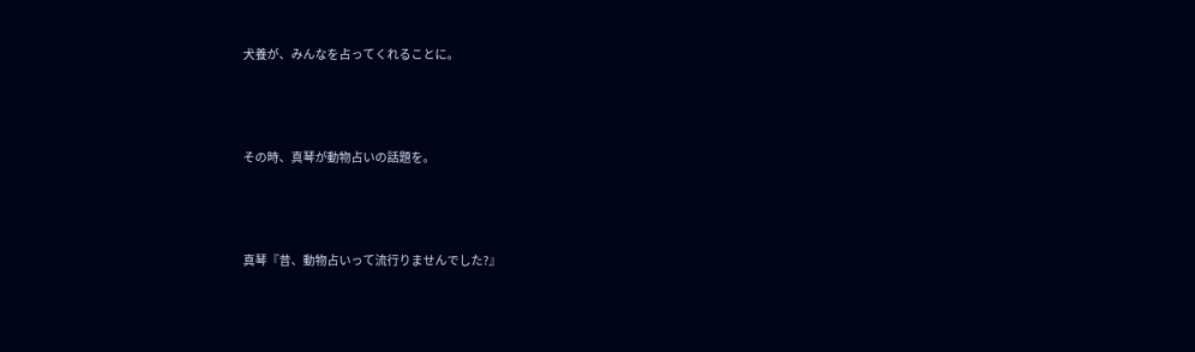犬養が、みんなを占ってくれることに。





その時、真琴が動物占いの話題を。





真琴『昔、動物占いって流行りませんでした?』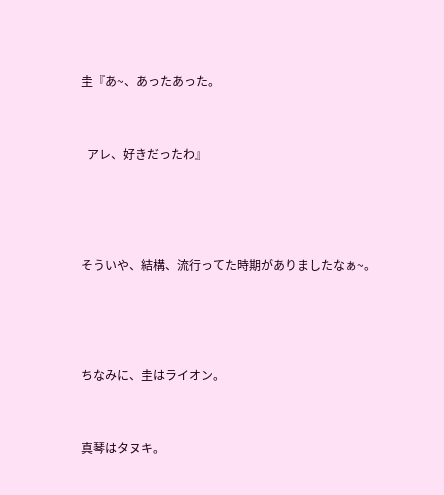圭『あ~、あったあった。



  アレ、好きだったわ』





そういや、結構、流行ってた時期がありましたなぁ~。





ちなみに、圭はライオン。



真琴はタヌキ。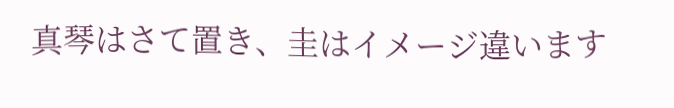真琴はさて置き、圭はイメージ違います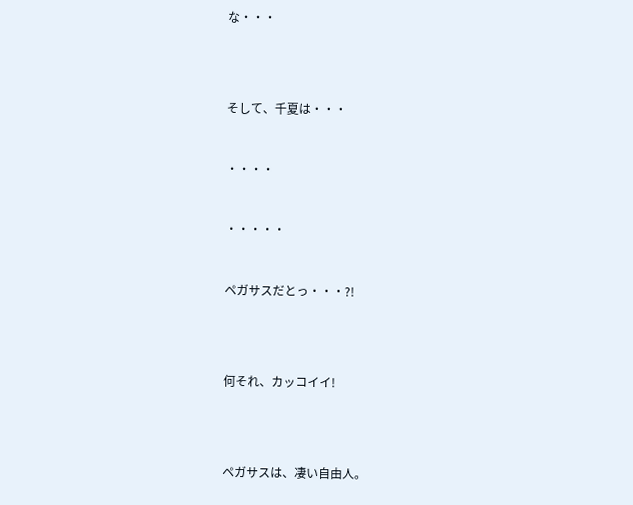な・・・





そして、千夏は・・・



・・・・



・・・・・



ペガサスだとっ・・・?!





何それ、カッコイイ!





ペガサスは、凄い自由人。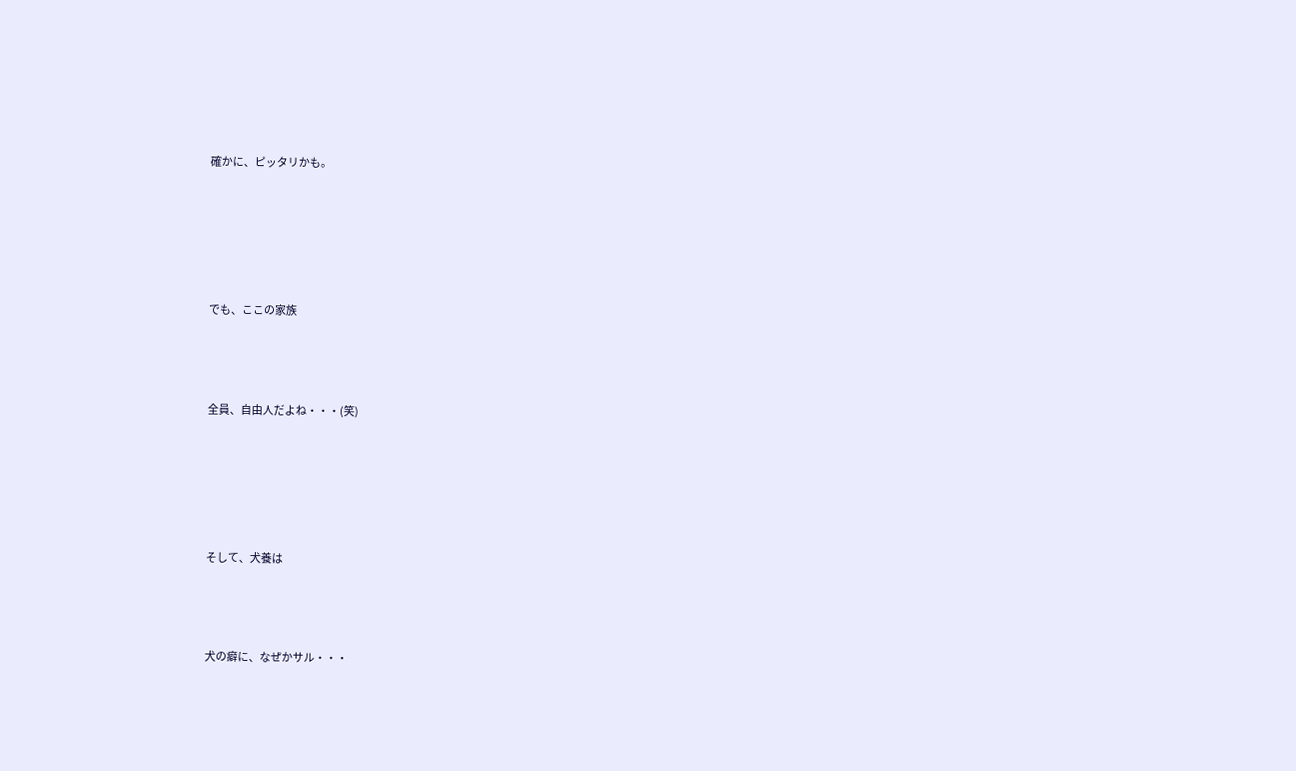確かに、ピッタリかも。





でも、ここの家族



全員、自由人だよね・・・(笑)





そして、犬養は



犬の癖に、なぜかサル・・・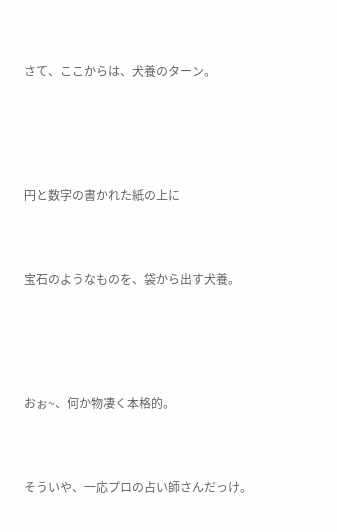さて、ここからは、犬養のターン。





円と数字の書かれた紙の上に



宝石のようなものを、袋から出す犬養。





おぉ~、何か物凄く本格的。



そういや、一応プロの占い師さんだっけ。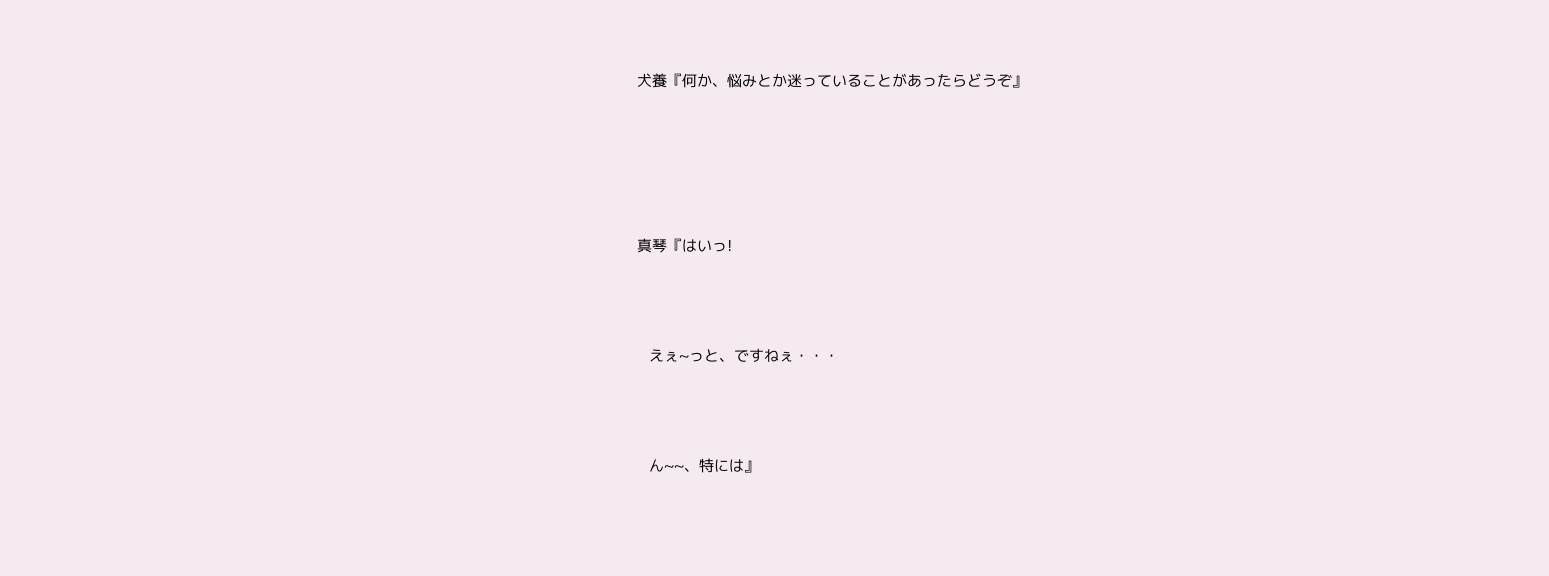犬養『何か、悩みとか迷っていることがあったらどうぞ』





真琴『はいっ!



   えぇ~っと、ですねぇ・・・



   ん~~、特には』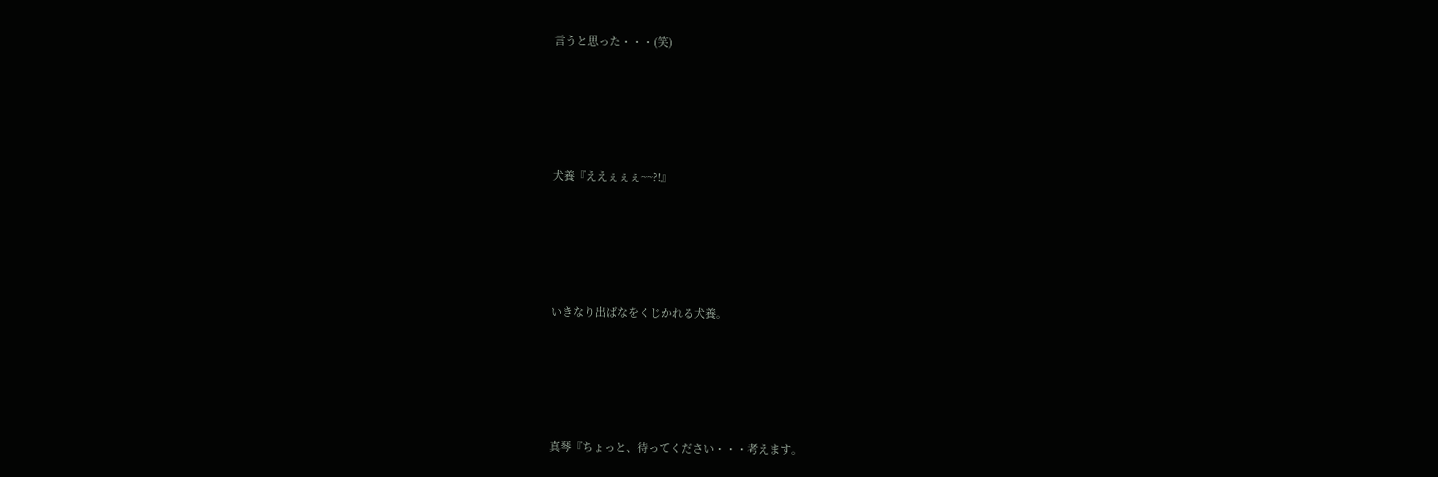言うと思った・・・(笑)





犬養『ええぇぇぇ~~?!』





いきなり出ばなをくじかれる犬養。





真琴『ちょっと、待ってください・・・考えます。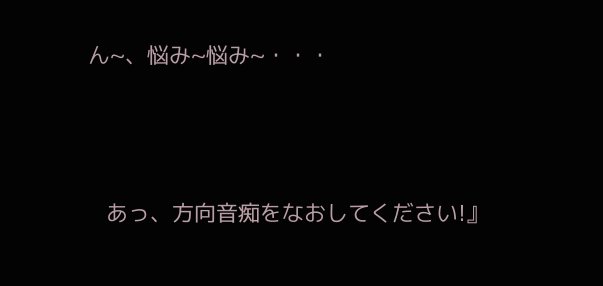ん~、悩み~悩み~・・・



   あっ、方向音痴をなおしてください!』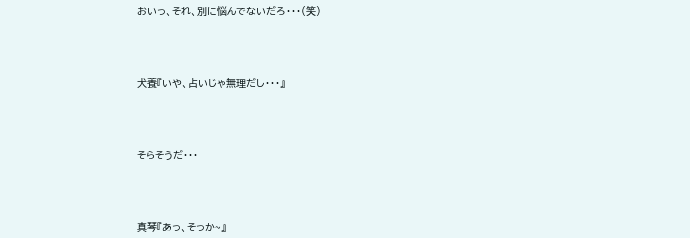おいっ、それ、別に悩んでないだろ・・・(笑)





犬養『いや、占いじゃ無理だし・・・』





そらそうだ・・・





真琴『あっ、そっか~』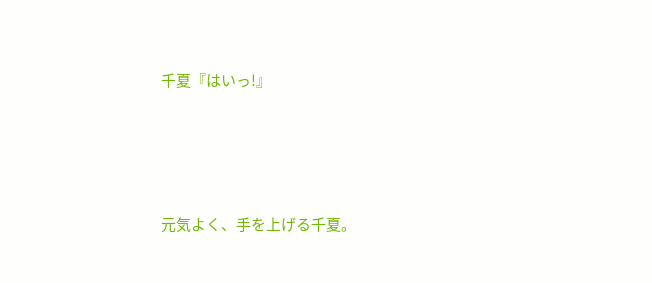千夏『はいっ!』





元気よく、手を上げる千夏。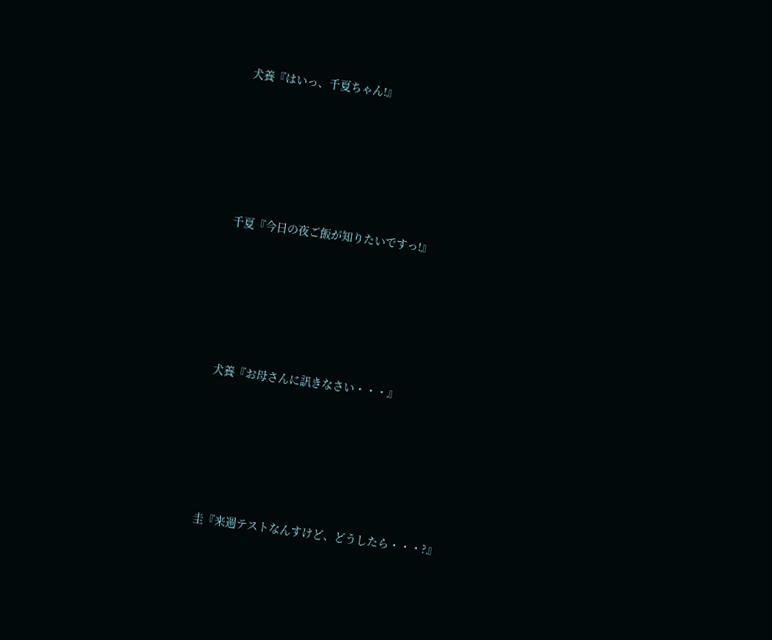犬養『はいっ、千夏ちゃん!』





千夏『今日の夜ご飯が知りたいですっ!』





犬養『お母さんに訊きなさい・・・』





圭『来週テストなんすけど、どうしたら・・・?』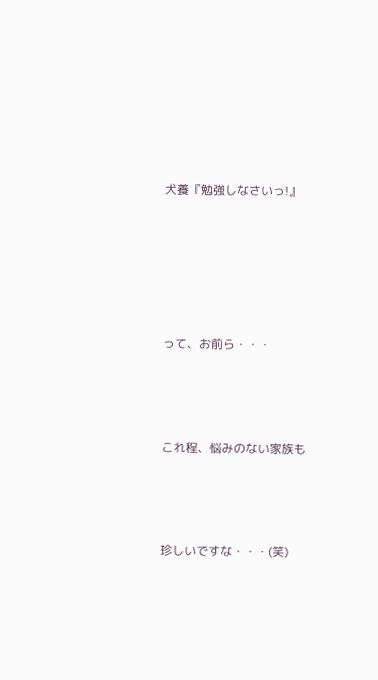犬養『勉強しなさいっ!』





って、お前ら・・・



これ程、悩みのない家族も



珍しいですな・・・(笑)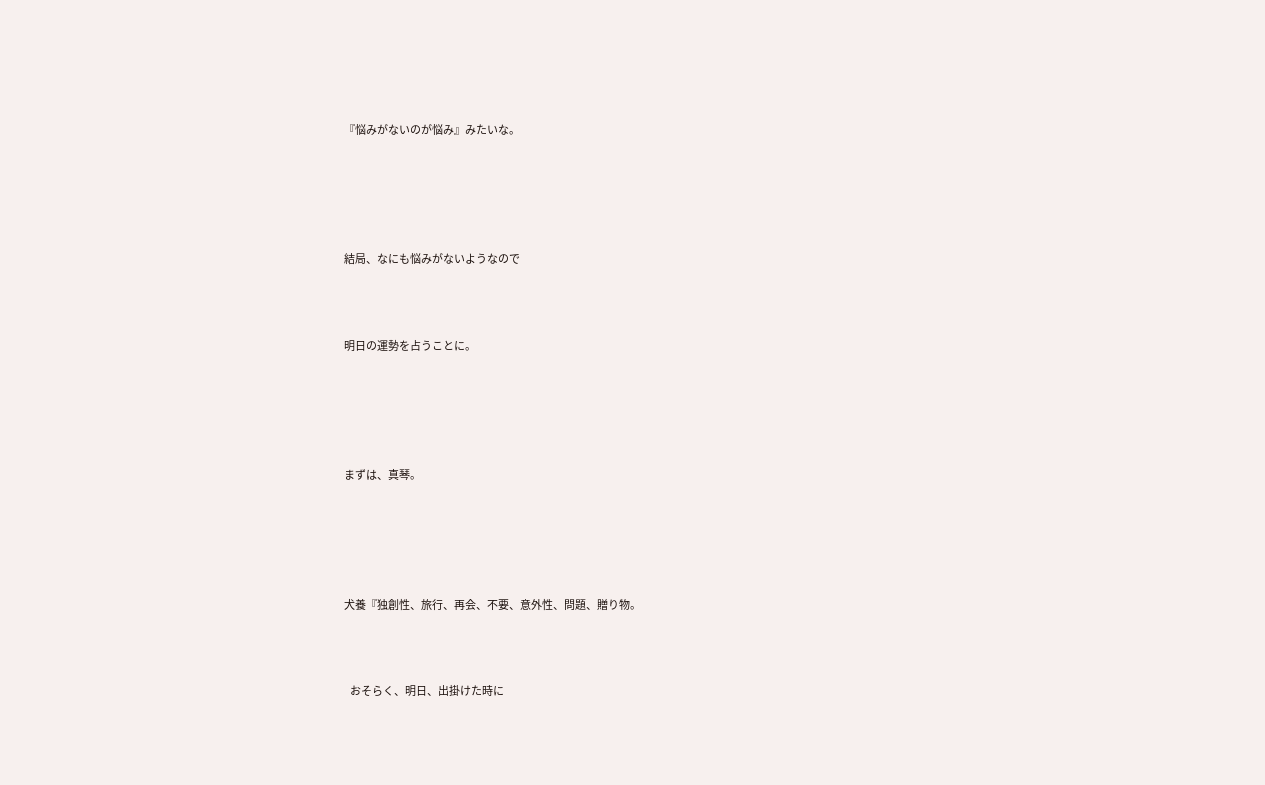『悩みがないのが悩み』みたいな。





結局、なにも悩みがないようなので



明日の運勢を占うことに。





まずは、真琴。





犬養『独創性、旅行、再会、不要、意外性、問題、贈り物。



   おそらく、明日、出掛けた時に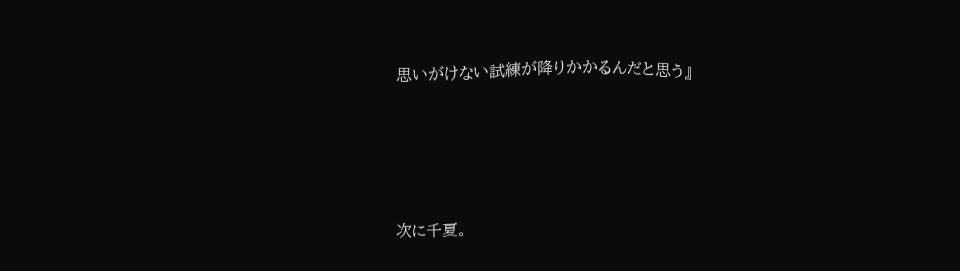思いがけない試練が降りかかるんだと思う』





次に千夏。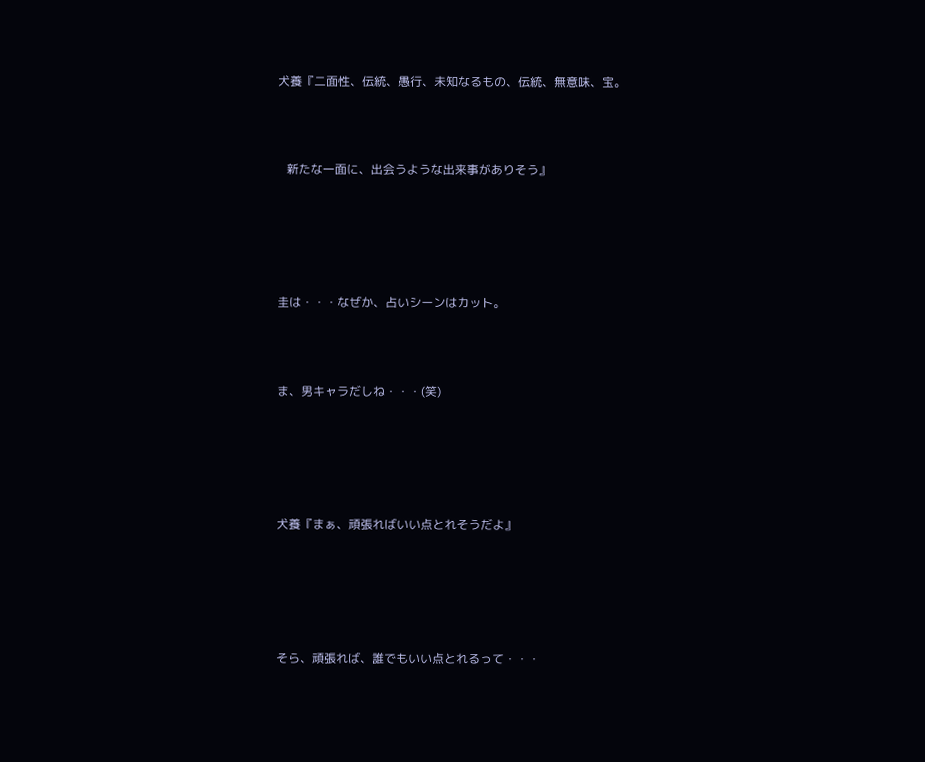犬養『二面性、伝統、愚行、未知なるもの、伝統、無意味、宝。



   新たな一面に、出会うような出来事がありそう』





圭は・・・なぜか、占いシーンはカット。



ま、男キャラだしね・・・(笑)





犬養『まぁ、頑張ればいい点とれそうだよ』





そら、頑張れば、誰でもいい点とれるって・・・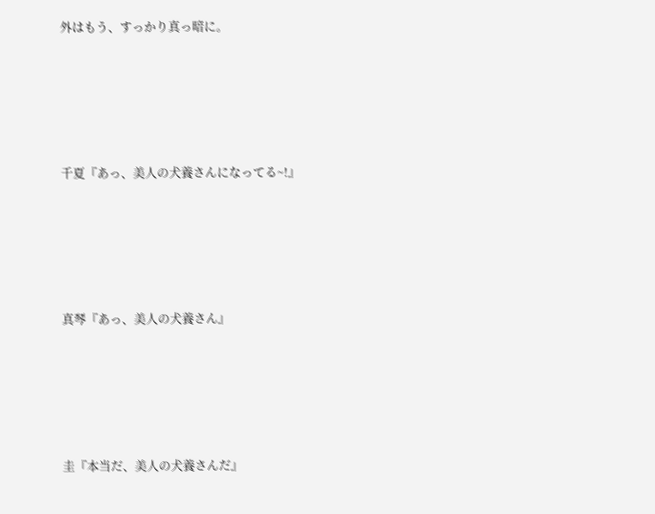外はもう、すっかり真っ暗に。





千夏『あっ、美人の犬養さんになってる~!』





真琴『あっ、美人の犬養さん』





圭『本当だ、美人の犬養さんだ』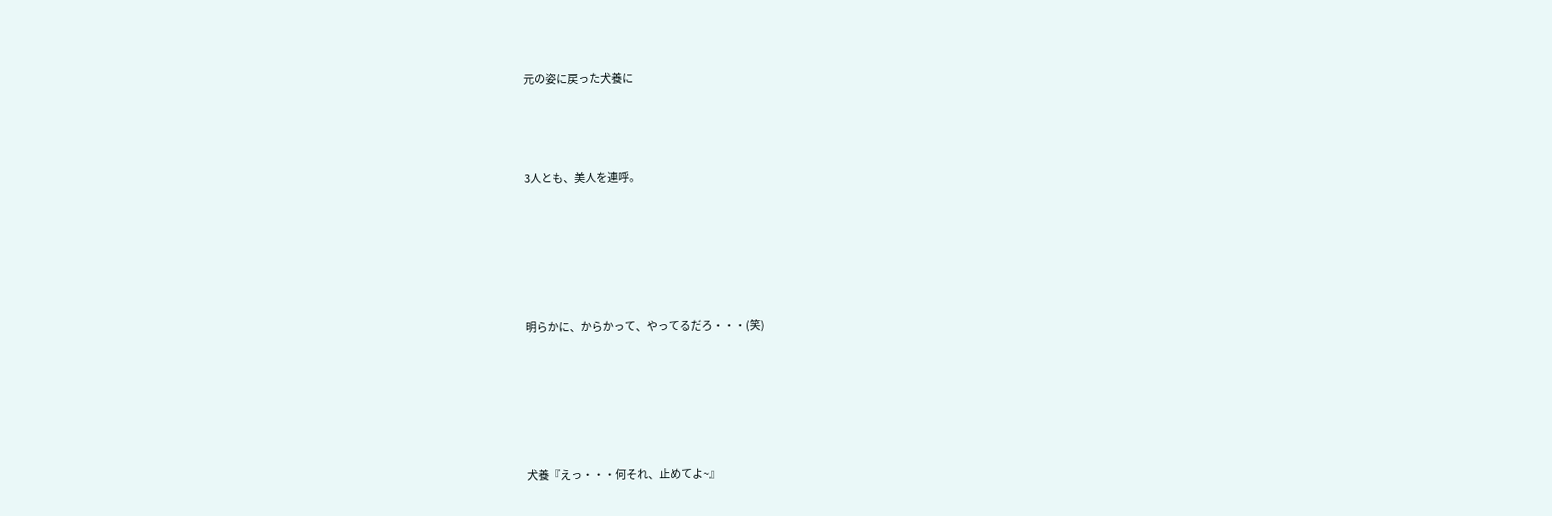元の姿に戻った犬養に



3人とも、美人を連呼。





明らかに、からかって、やってるだろ・・・(笑)





犬養『えっ・・・何それ、止めてよ~』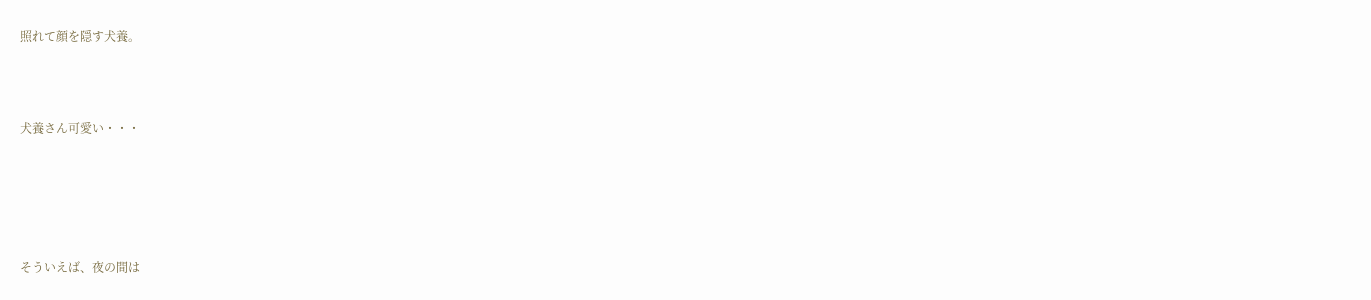照れて顔を隠す犬養。



犬養さん可愛い・・・





そういえば、夜の間は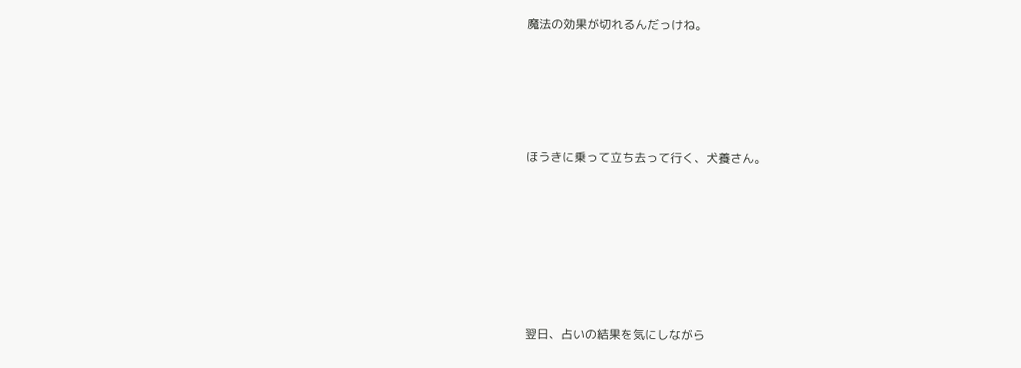魔法の効果が切れるんだっけね。





ほうきに乗って立ち去って行く、犬養さん。







翌日、占いの結果を気にしながら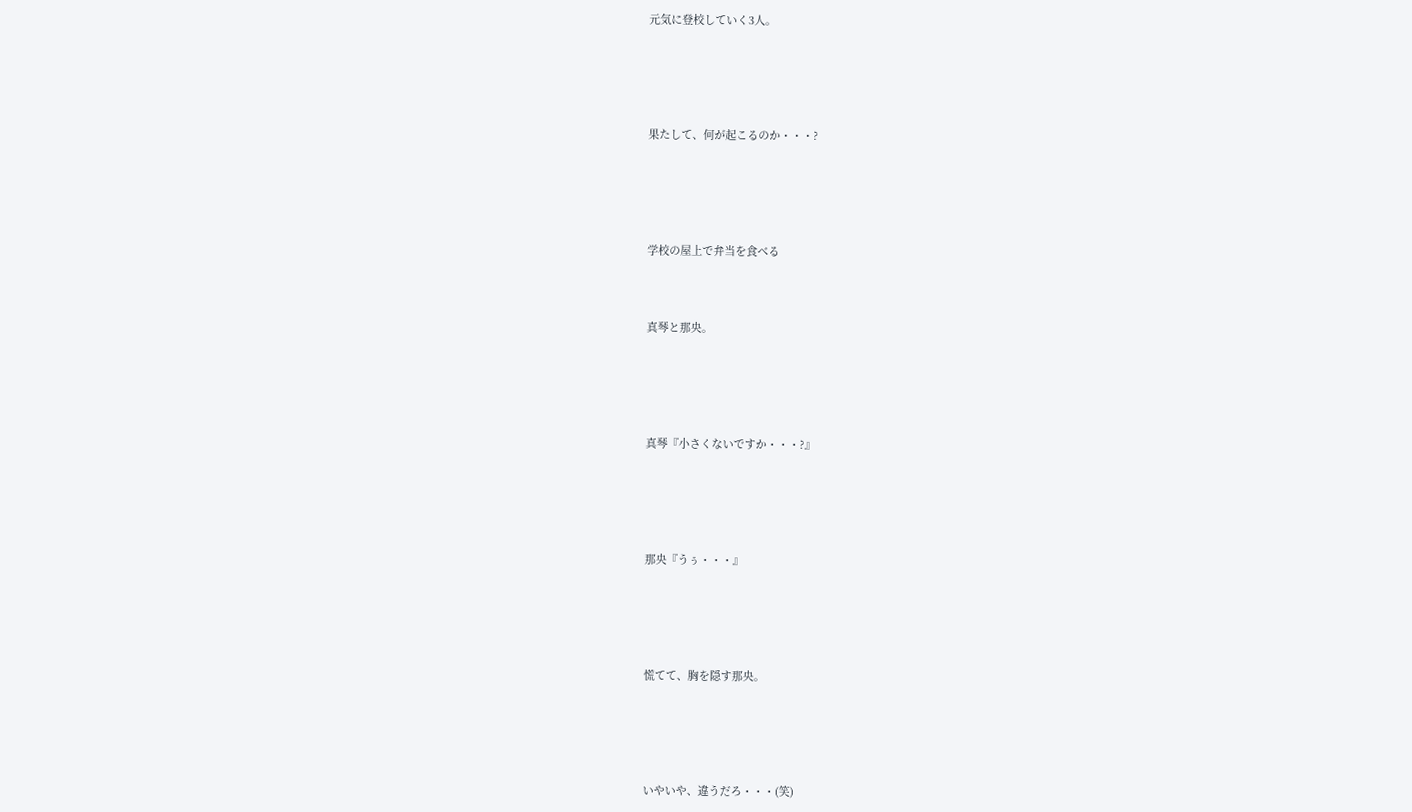元気に登校していく3人。





果たして、何が起こるのか・・・?





学校の屋上で弁当を食べる



真琴と那央。





真琴『小さくないですか・・・?』





那央『うぅ・・・』





慌てて、胸を隠す那央。





いやいや、違うだろ・・・(笑)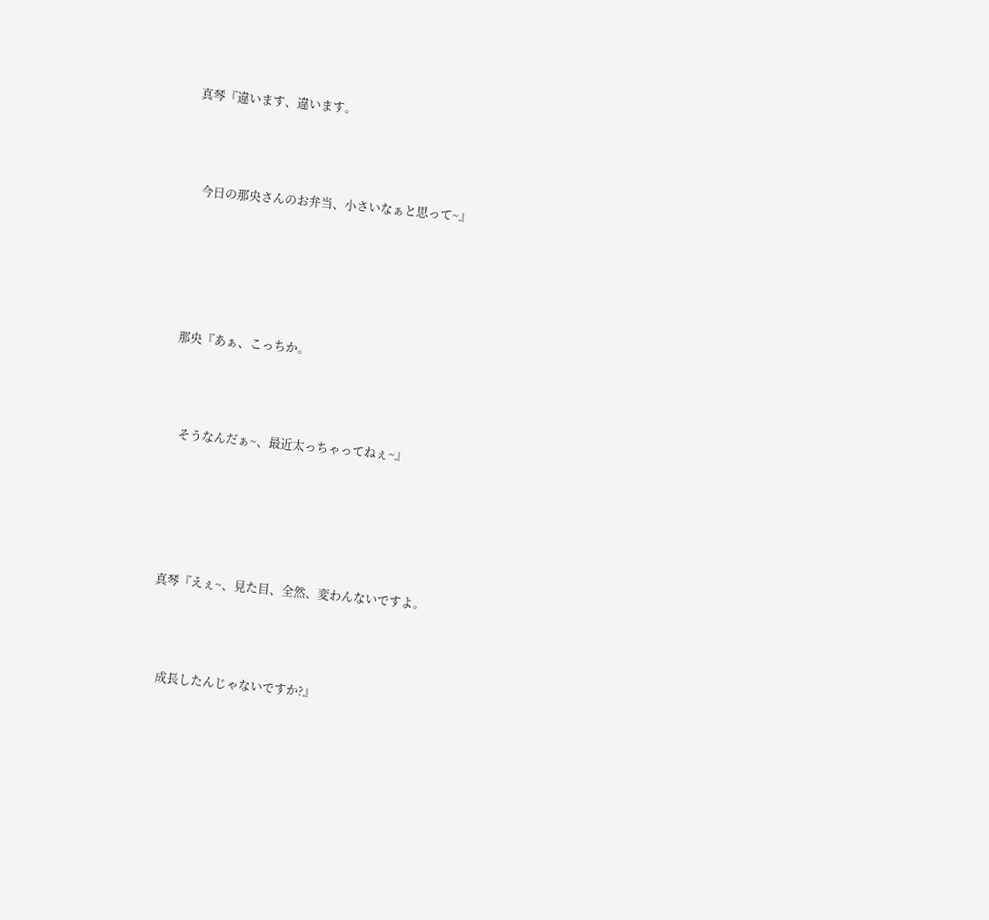真琴『違います、違います。



   今日の那央さんのお弁当、小さいなぁと思って~』





那央『あぁ、こっちか。



   そうなんだぁ~、最近太っちゃってねぇ~』





真琴『えぇ~、見た目、全然、変わんないですよ。



   成長したんじゃないですか?』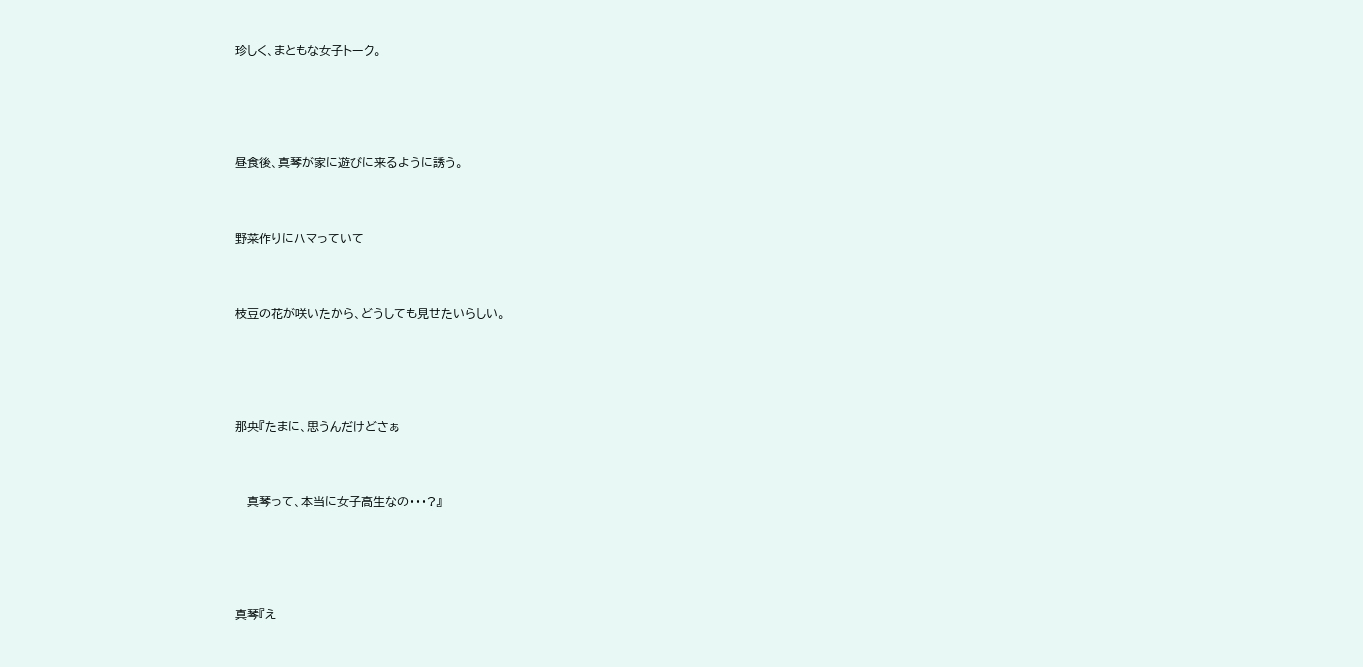珍しく、まともな女子トーク。





昼食後、真琴が家に遊びに来るように誘う。



野菜作りにハマっていて



枝豆の花が咲いたから、どうしても見せたいらしい。





那央『たまに、思うんだけどさぁ



   真琴って、本当に女子高生なの・・・?』





真琴『え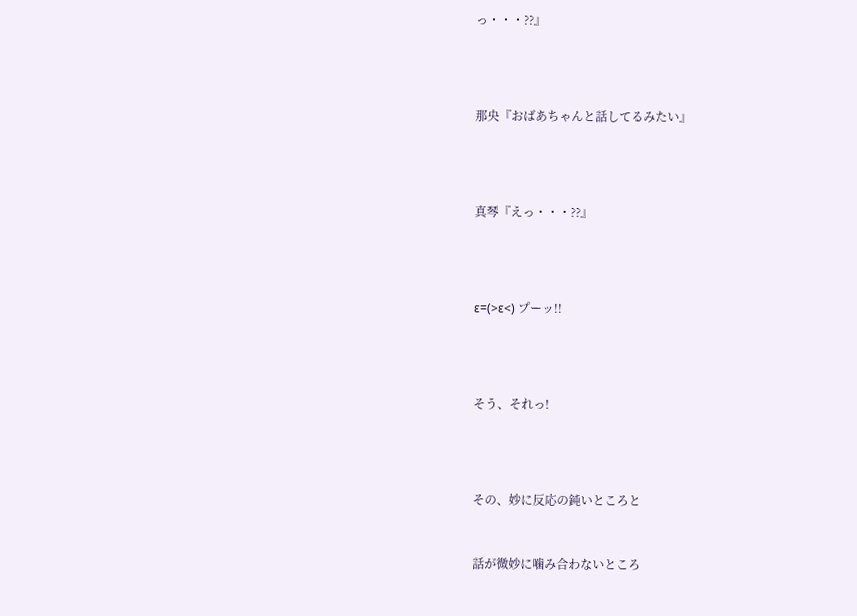っ・・・??』





那央『おばあちゃんと話してるみたい』





真琴『えっ・・・??』





ε=(>ε<) プーッ!!





そう、それっ!





その、妙に反応の鈍いところと



話が微妙に噛み合わないところ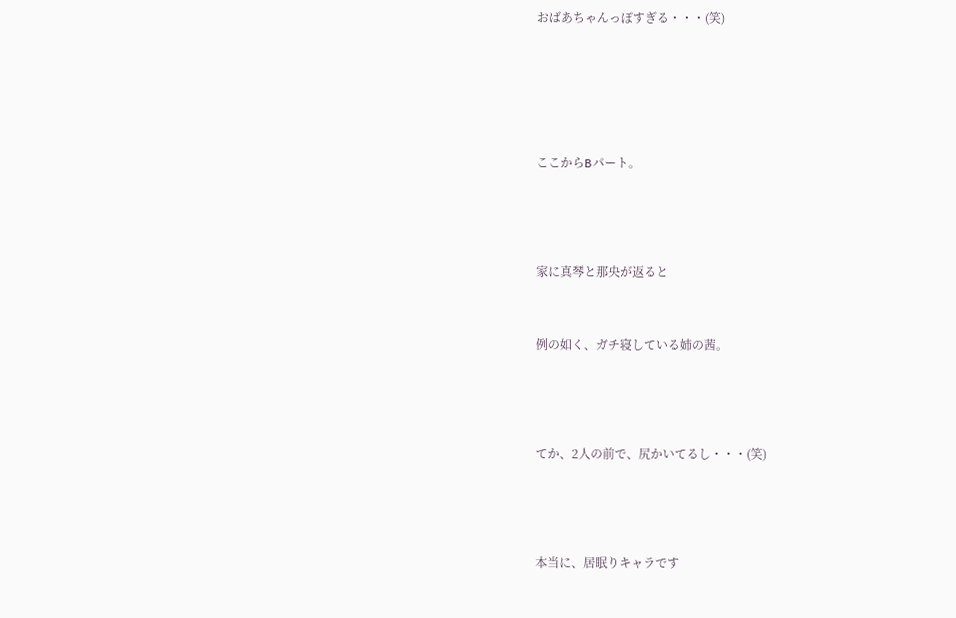おばあちゃんっぽすぎる・・・(笑)







ここからBパート。





家に真琴と那央が返ると



例の如く、ガチ寝している姉の茜。





てか、2人の前で、尻かいてるし・・・(笑)





本当に、居眠りキャラです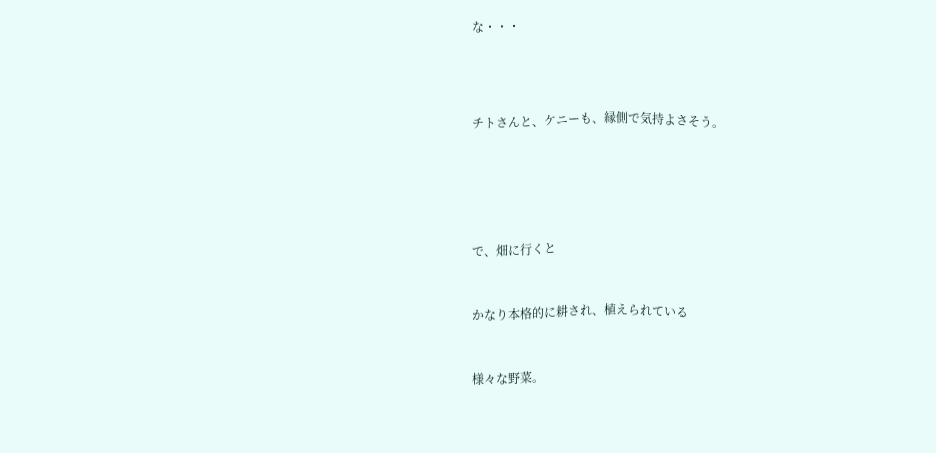な・・・





チトさんと、ケニーも、縁側で気持よさそう。







で、畑に行くと



かなり本格的に耕され、植えられている



様々な野菜。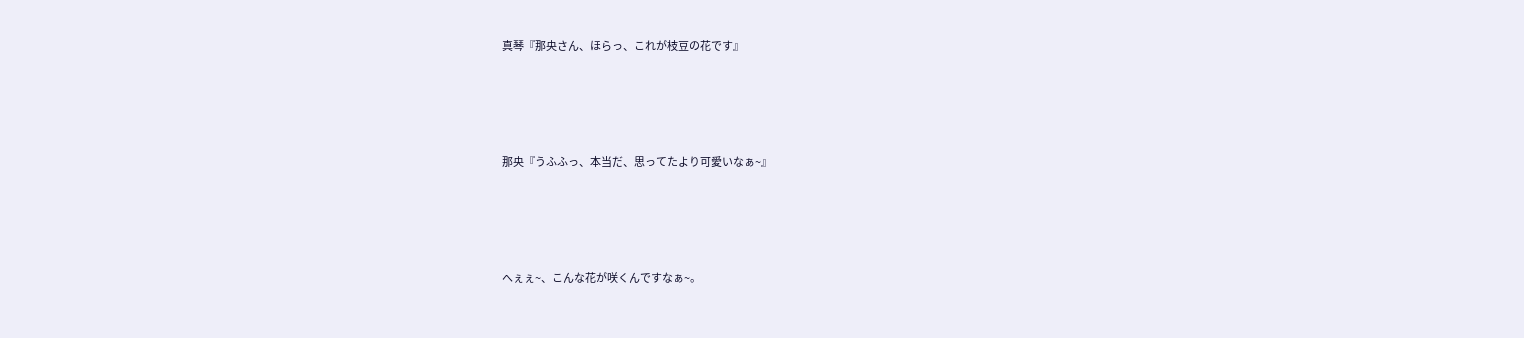真琴『那央さん、ほらっ、これが枝豆の花です』





那央『うふふっ、本当だ、思ってたより可愛いなぁ~』





へぇぇ~、こんな花が咲くんですなぁ~。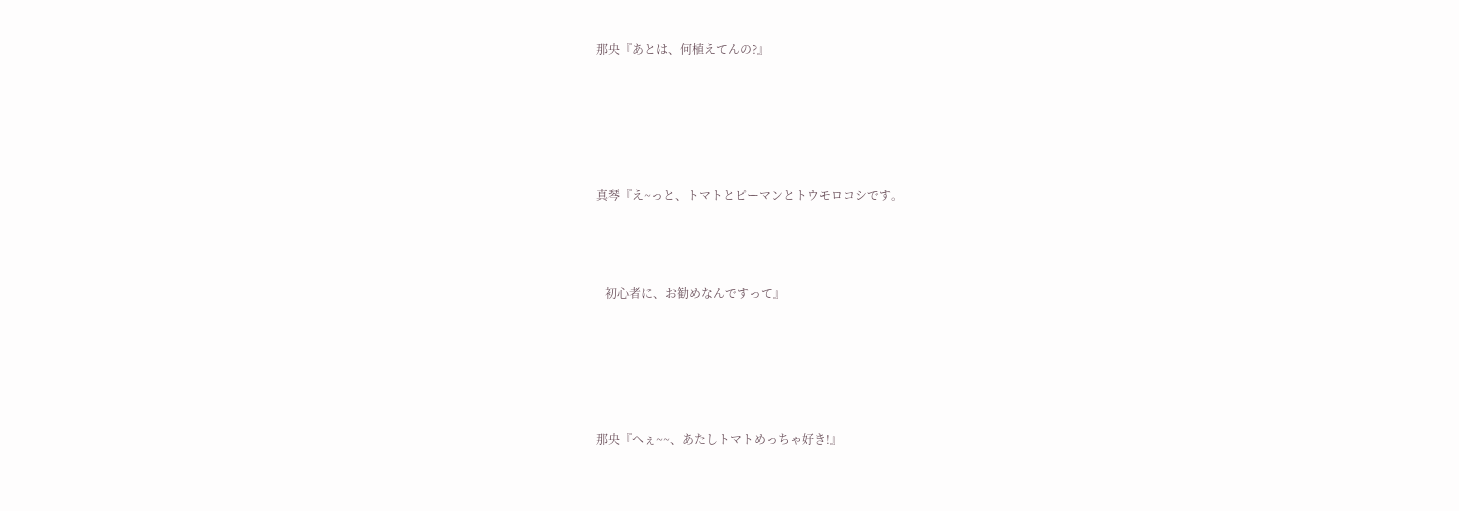那央『あとは、何植えてんの?』





真琴『え~っと、トマトとピーマンとトウモロコシです。



   初心者に、お勧めなんですって』





那央『へぇ~~、あたしトマトめっちゃ好き!』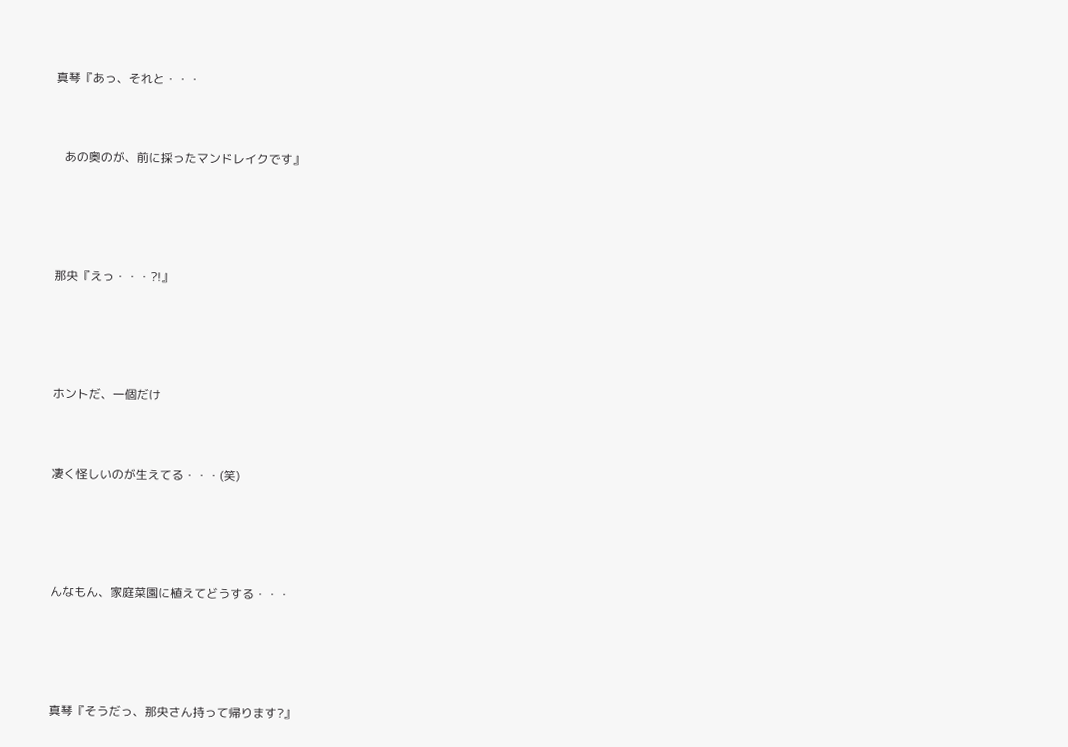真琴『あっ、それと・・・



   あの奥のが、前に採ったマンドレイクです』





那央『えっ・・・?!』





ホントだ、一個だけ



凄く怪しいのが生えてる・・・(笑)





んなもん、家庭菜園に植えてどうする・・・





真琴『そうだっ、那央さん持って帰ります?』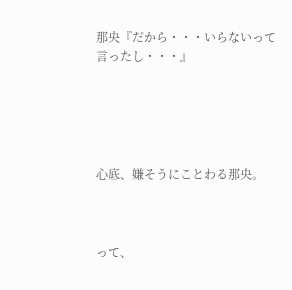那央『だから・・・いらないって言ったし・・・』





心底、嫌そうにことわる那央。



って、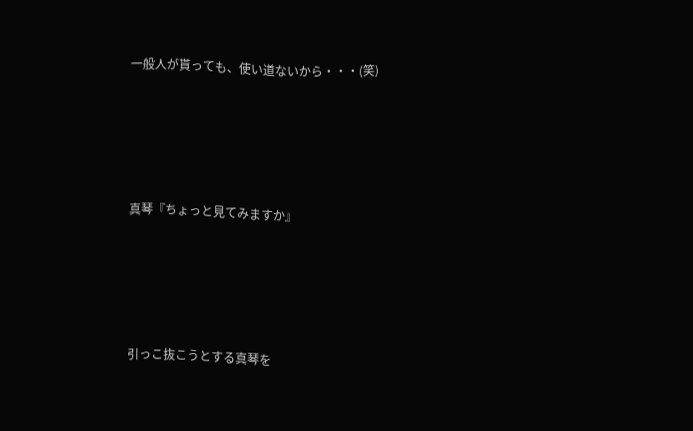一般人が貰っても、使い道ないから・・・(笑)





真琴『ちょっと見てみますか』





引っこ抜こうとする真琴を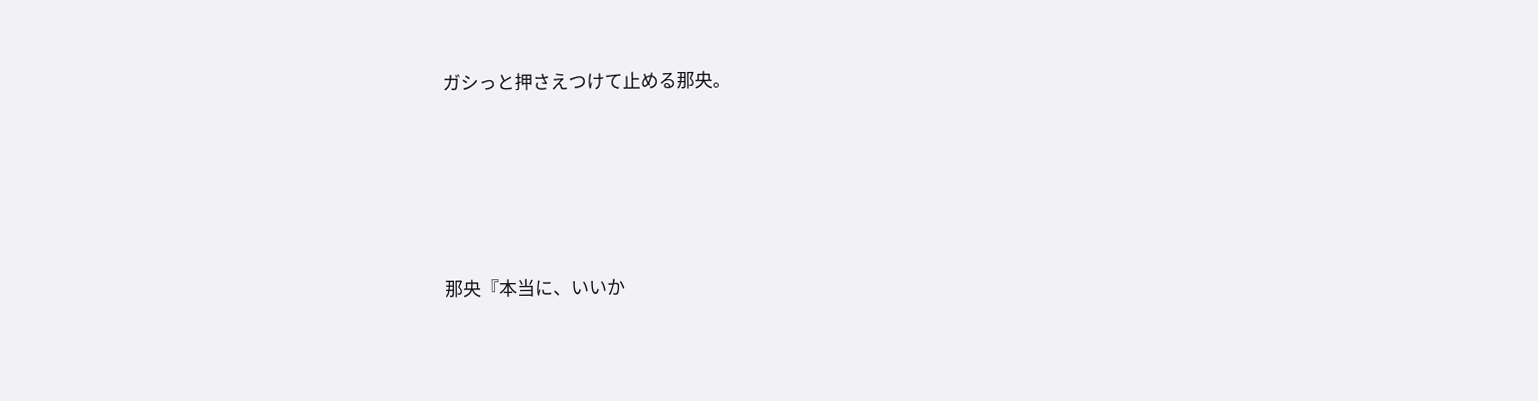ガシっと押さえつけて止める那央。





那央『本当に、いいか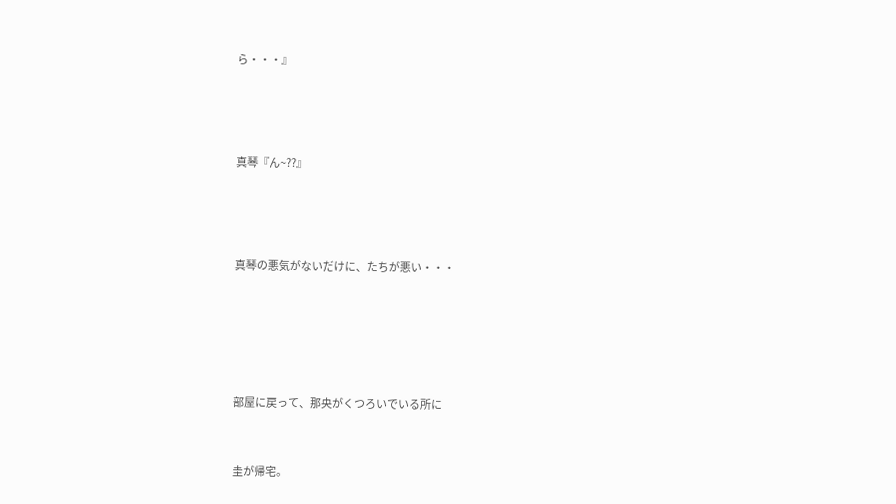ら・・・』





真琴『ん~??』





真琴の悪気がないだけに、たちが悪い・・・







部屋に戻って、那央がくつろいでいる所に



圭が帰宅。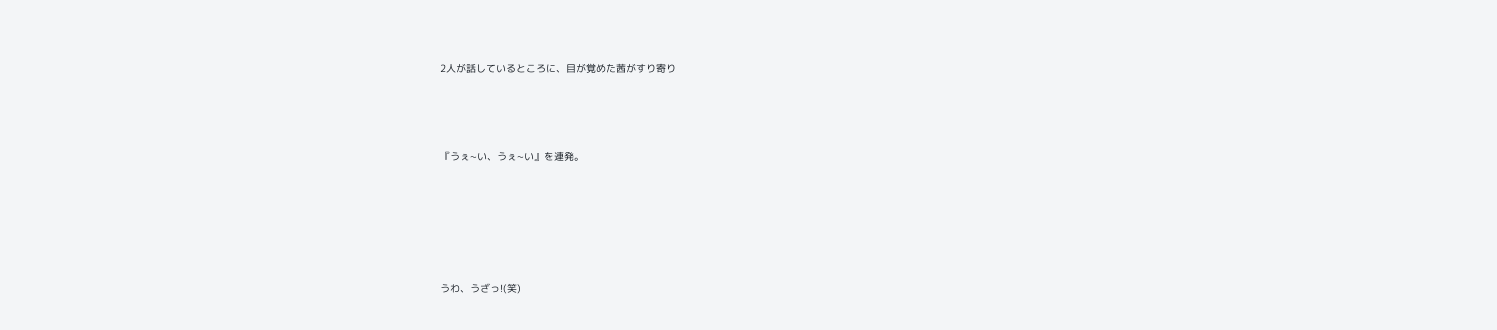2人が話しているところに、目が覚めた茜がすり寄り



『うぇ~い、うぇ~い』を連発。





うわ、うざっ!(笑)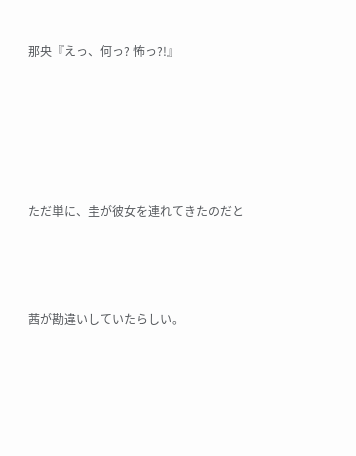那央『えっ、何っ? 怖っ?!』





ただ単に、圭が彼女を連れてきたのだと



茜が勘違いしていたらしい。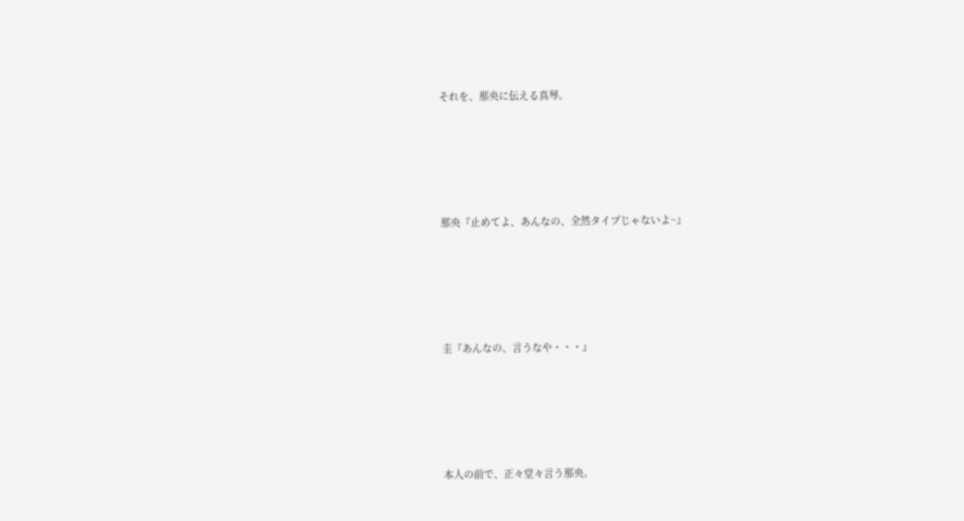それを、那央に伝える真琴。





那央『止めてよ、あんなの、全然タイプじゃないよ~』





圭『あんなの、言うなや・・・』





本人の前で、正々堂々言う那央。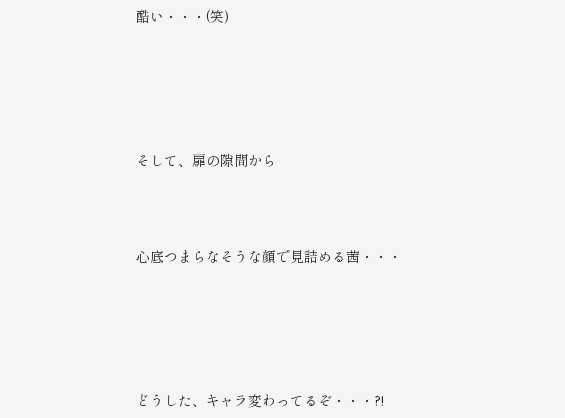酷い・・・(笑)





そして、扉の隙間から



心底つまらなそうな顔で見詰める茜・・・





どうした、キャラ変わってるぞ・・・?!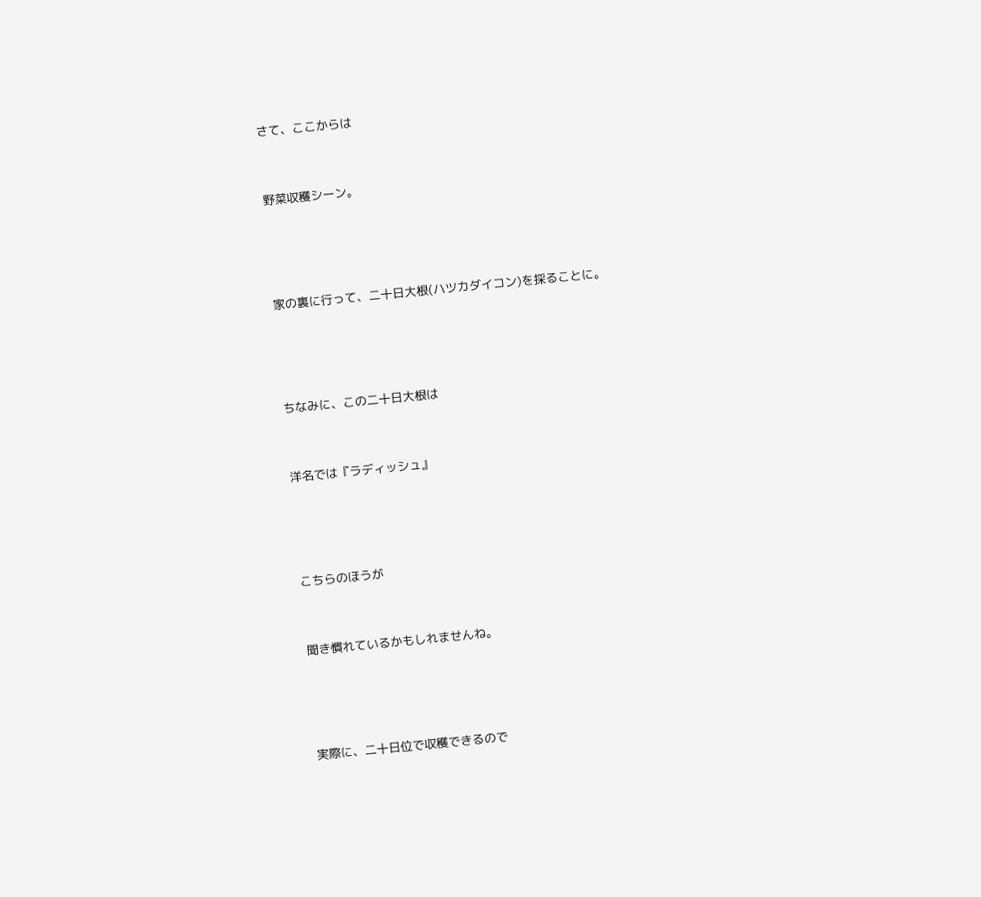さて、ここからは



野菜収穫シーン。





家の裏に行って、二十日大根(ハツカダイコン)を採ることに。





ちなみに、この二十日大根は



洋名では『ラディッシュ』





こちらのほうが



聞き慣れているかもしれませんね。





実際に、二十日位で収穫できるので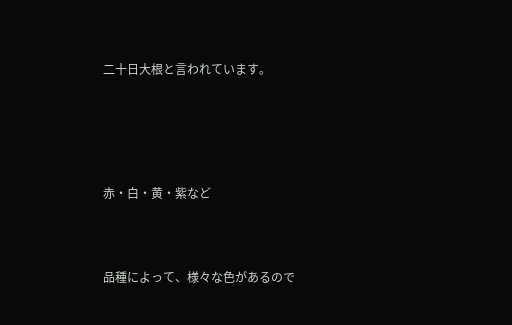二十日大根と言われています。





赤・白・黄・紫など



品種によって、様々な色があるので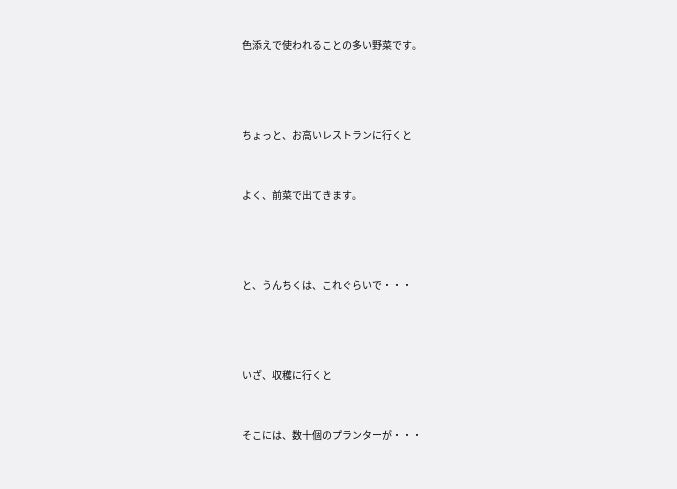色添えで使われることの多い野菜です。





ちょっと、お高いレストランに行くと



よく、前菜で出てきます。





と、うんちくは、これぐらいで・・・





いざ、収穫に行くと



そこには、数十個のプランターが・・・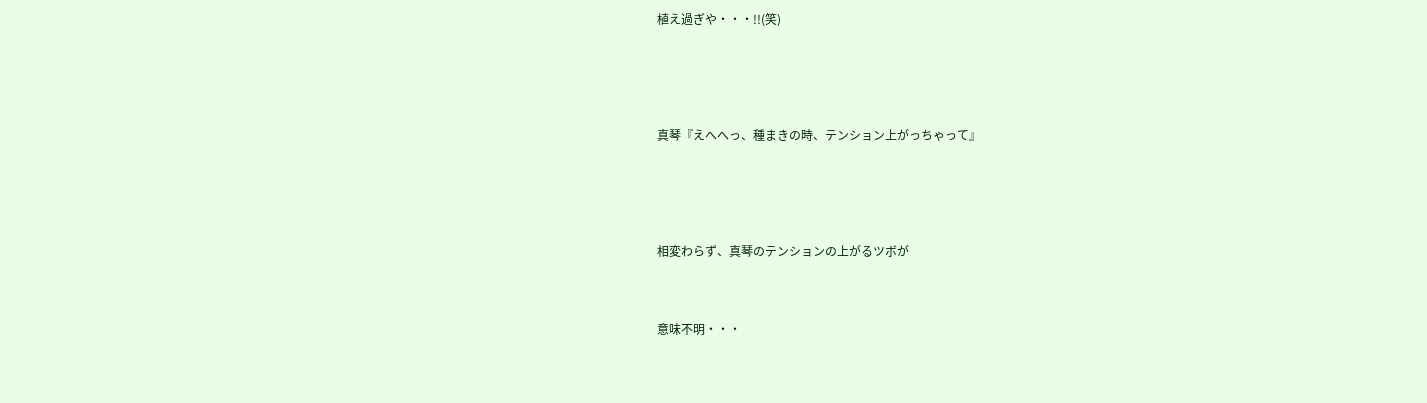植え過ぎや・・・!!(笑)





真琴『えへへっ、種まきの時、テンション上がっちゃって』





相変わらず、真琴のテンションの上がるツボが



意味不明・・・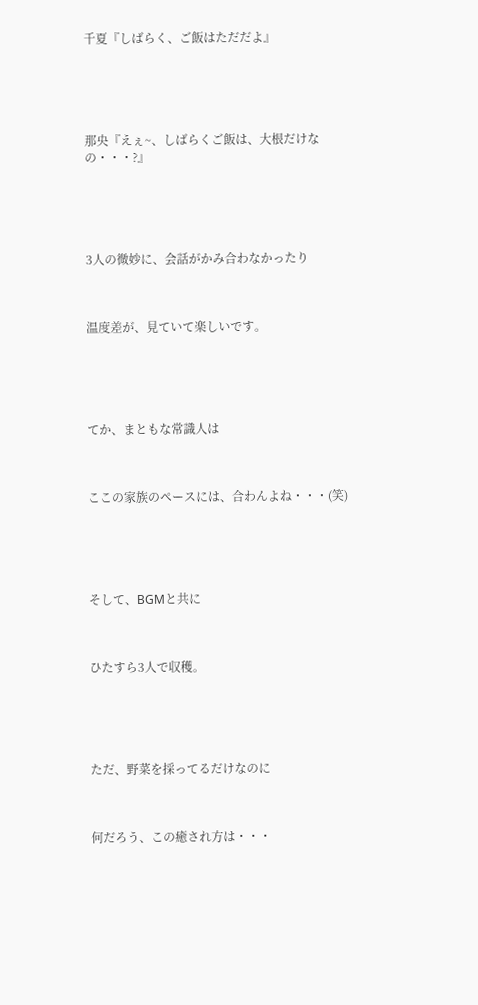千夏『しばらく、ご飯はただだよ』





那央『えぇ~、しばらくご飯は、大根だけなの・・・?』





3人の微妙に、会話がかみ合わなかったり



温度差が、見ていて楽しいです。





てか、まともな常識人は



ここの家族のペースには、合わんよね・・・(笑)





そして、BGMと共に



ひたすら3人で収穫。





ただ、野菜を採ってるだけなのに



何だろう、この癒され方は・・・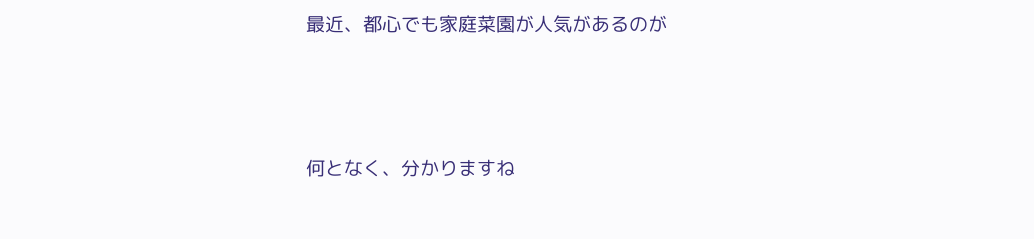最近、都心でも家庭菜園が人気があるのが



何となく、分かりますね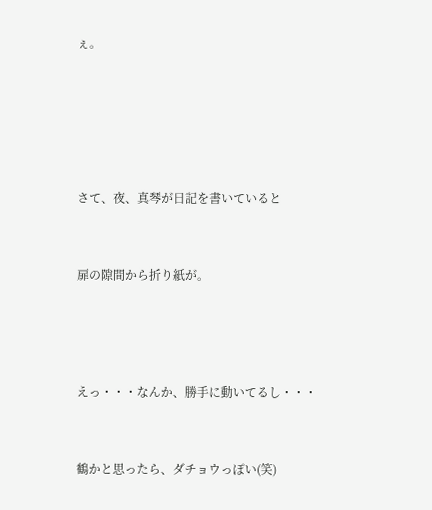ぇ。







さて、夜、真琴が日記を書いていると



扉の隙間から折り紙が。





えっ・・・なんか、勝手に動いてるし・・・



鶴かと思ったら、ダチョウっぽい(笑)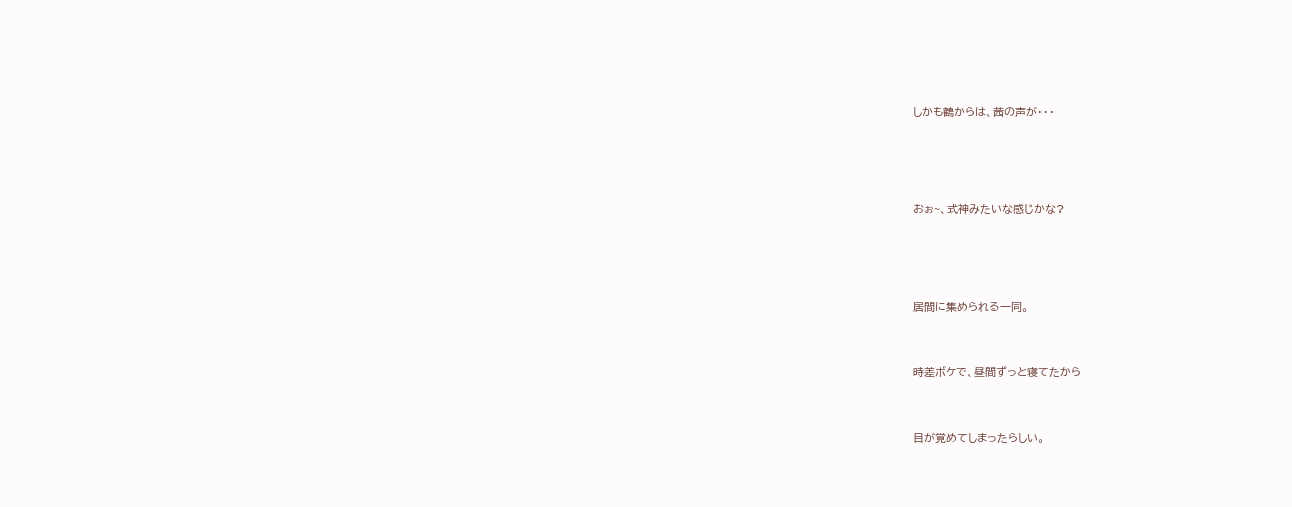しかも鶴からは、茜の声が・・・





おぉ~、式神みたいな感じかな?





居間に集められる一同。



時差ボケで、昼間ずっと寝てたから



目が覚めてしまったらしい。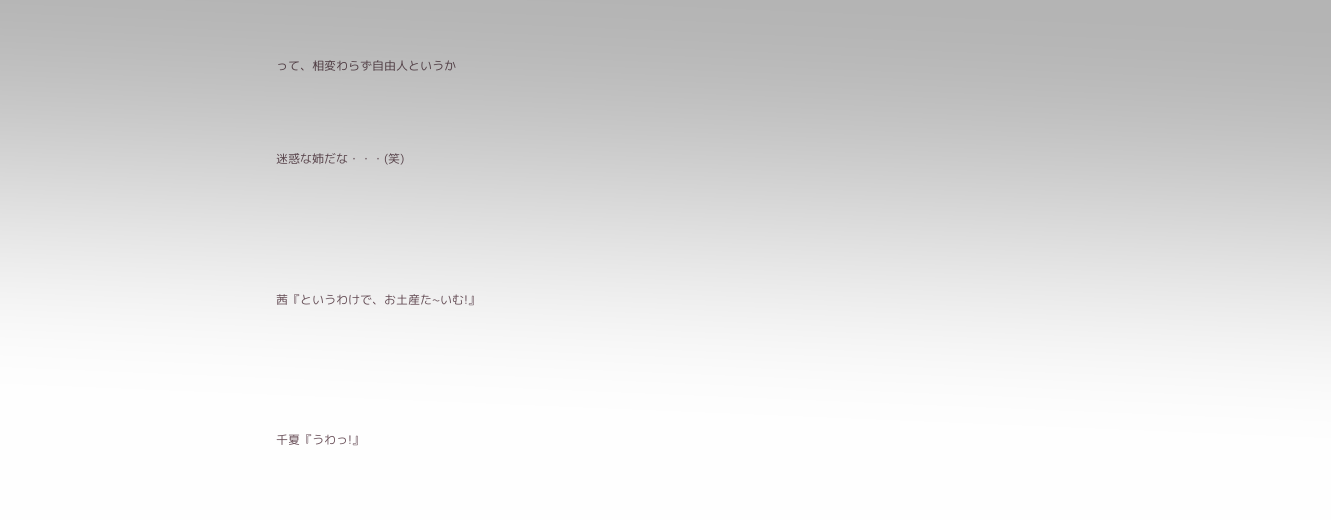って、相変わらず自由人というか



迷惑な姉だな・・・(笑)





茜『というわけで、お土産た~いむ!』





千夏『うわっ!』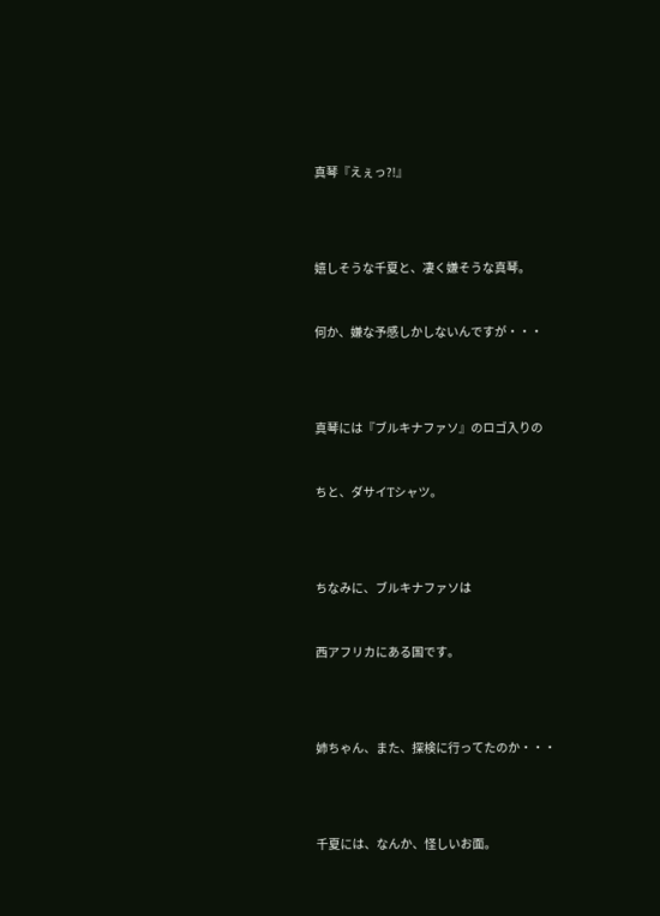真琴『えぇっ?!』





嬉しそうな千夏と、凄く嫌そうな真琴。



何か、嫌な予感しかしないんですが・・・





真琴には『ブルキナファソ』のロゴ入りの



ちと、ダサイTシャツ。





ちなみに、ブルキナファソは



西アフリカにある国です。





姉ちゃん、また、探検に行ってたのか・・・





千夏には、なんか、怪しいお面。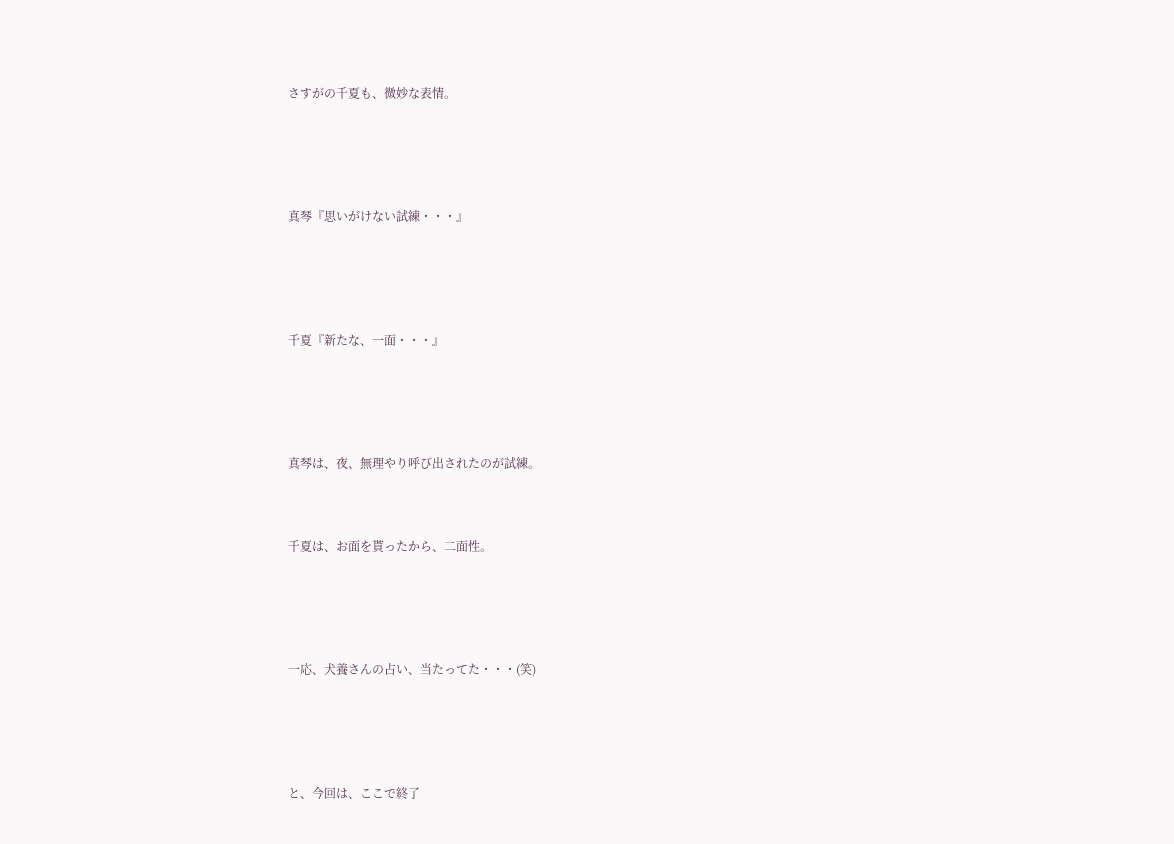さすがの千夏も、微妙な表情。





真琴『思いがけない試練・・・』





千夏『新たな、一面・・・』





真琴は、夜、無理やり呼び出されたのが試練。



千夏は、お面を貰ったから、二面性。





一応、犬養さんの占い、当たってた・・・(笑)





と、今回は、ここで終了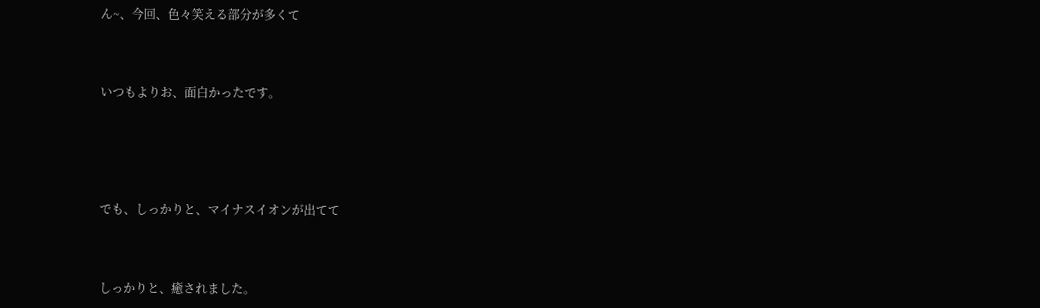ん~、今回、色々笑える部分が多くて



いつもよりお、面白かったです。





でも、しっかりと、マイナスイオンが出てて



しっかりと、癒されました。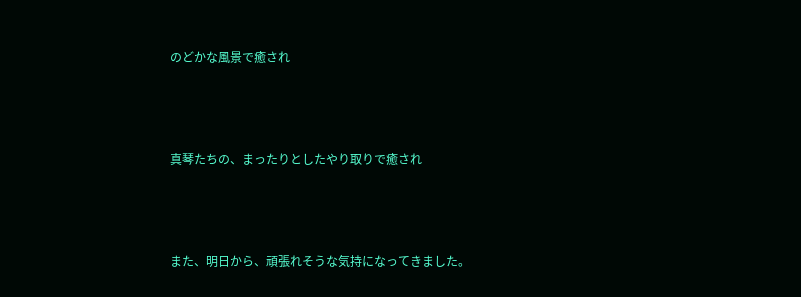のどかな風景で癒され



真琴たちの、まったりとしたやり取りで癒され



また、明日から、頑張れそうな気持になってきました。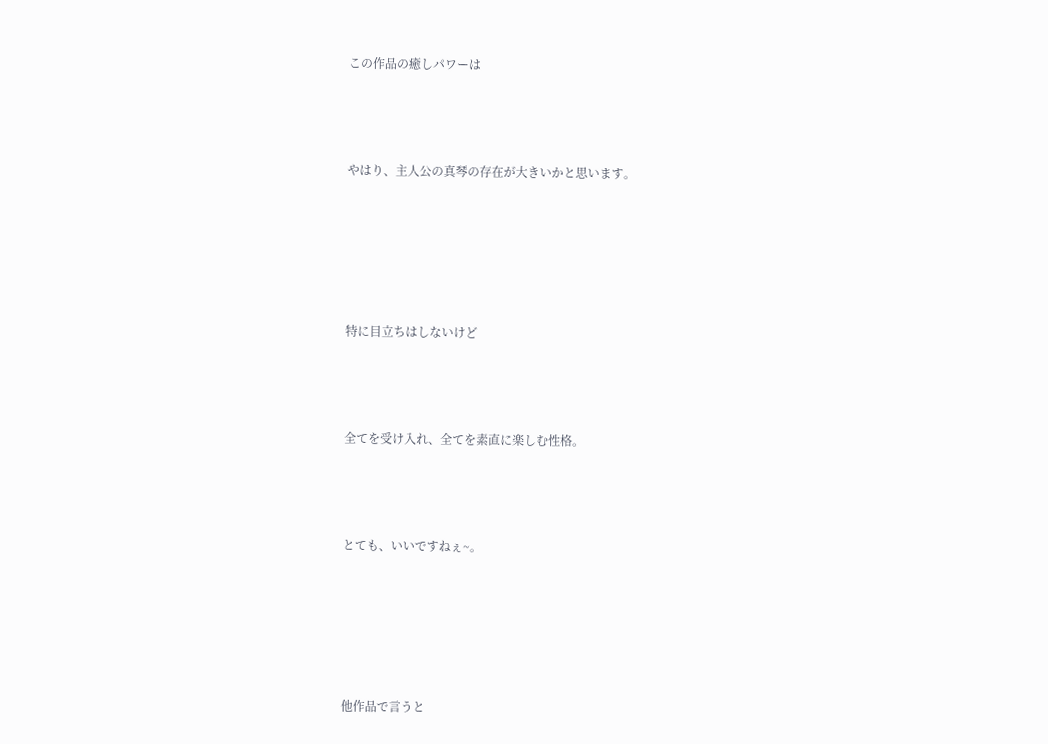この作品の癒しパワーは



やはり、主人公の真琴の存在が大きいかと思います。





特に目立ちはしないけど



全てを受け入れ、全てを素直に楽しむ性格。



とても、いいですねぇ~。





他作品で言うと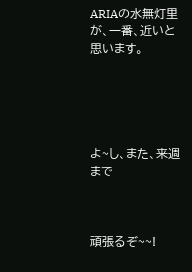ARIAの水無灯里が、一番、近いと思います。





よ~し、また、来週まで



頑張るぞ~~!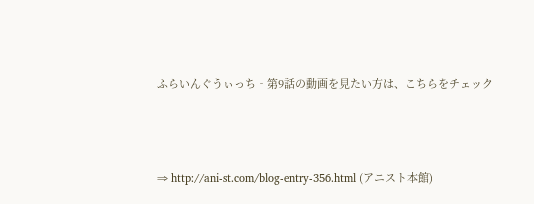ふらいんぐうぃっち‐第9話の動画を見たい方は、こちらをチェック



⇒ http://ani-st.com/blog-entry-356.html (アニスト本館)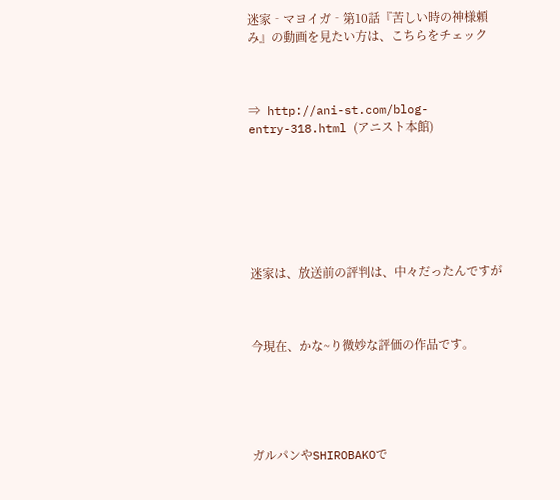迷家‐マヨイガ‐第10話『苦しい時の神様頼み』の動画を見たい方は、こちらをチェック



⇒ http://ani-st.com/blog-entry-318.html (アニスト本館)







迷家は、放送前の評判は、中々だったんですが



今現在、かな~り微妙な評価の作品です。





ガルパンやSHIROBAKOで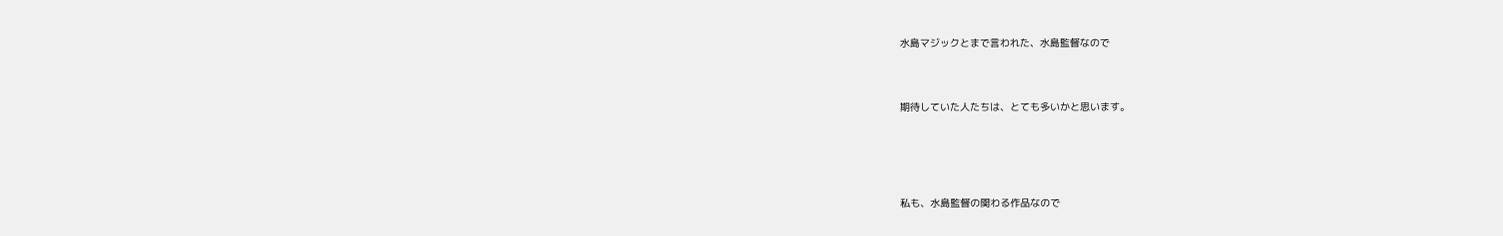水島マジックとまで言われた、水島監督なので



期待していた人たちは、とても多いかと思います。





私も、水島監督の関わる作品なので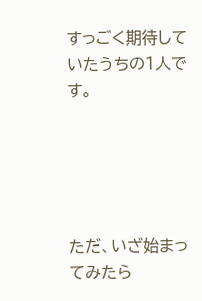すっごく期待していたうちの1人です。





ただ、いざ始まってみたら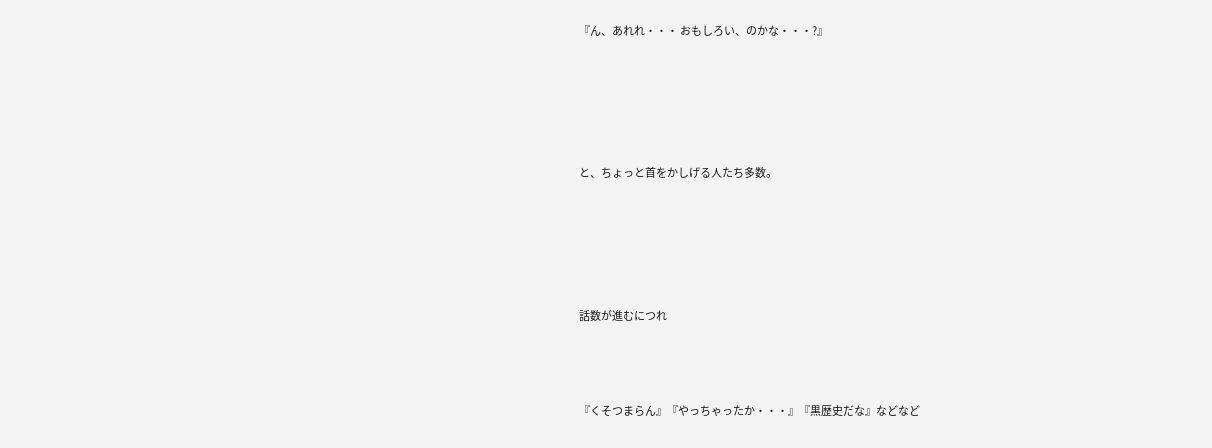『ん、あれれ・・・ おもしろい、のかな・・・?』





と、ちょっと首をかしげる人たち多数。





話数が進むにつれ



『くそつまらん』『やっちゃったか・・・』『黒歴史だな』などなど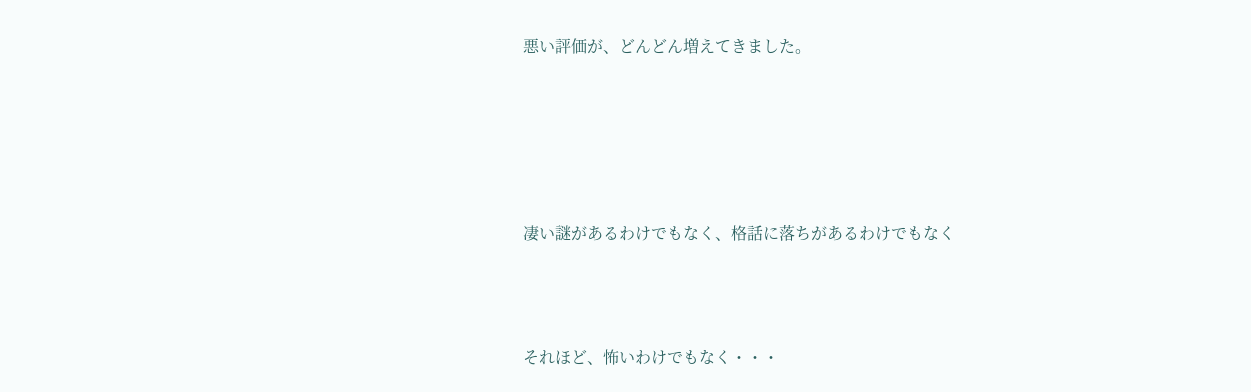悪い評価が、どんどん増えてきました。





凄い謎があるわけでもなく、格話に落ちがあるわけでもなく



それほど、怖いわけでもなく・・・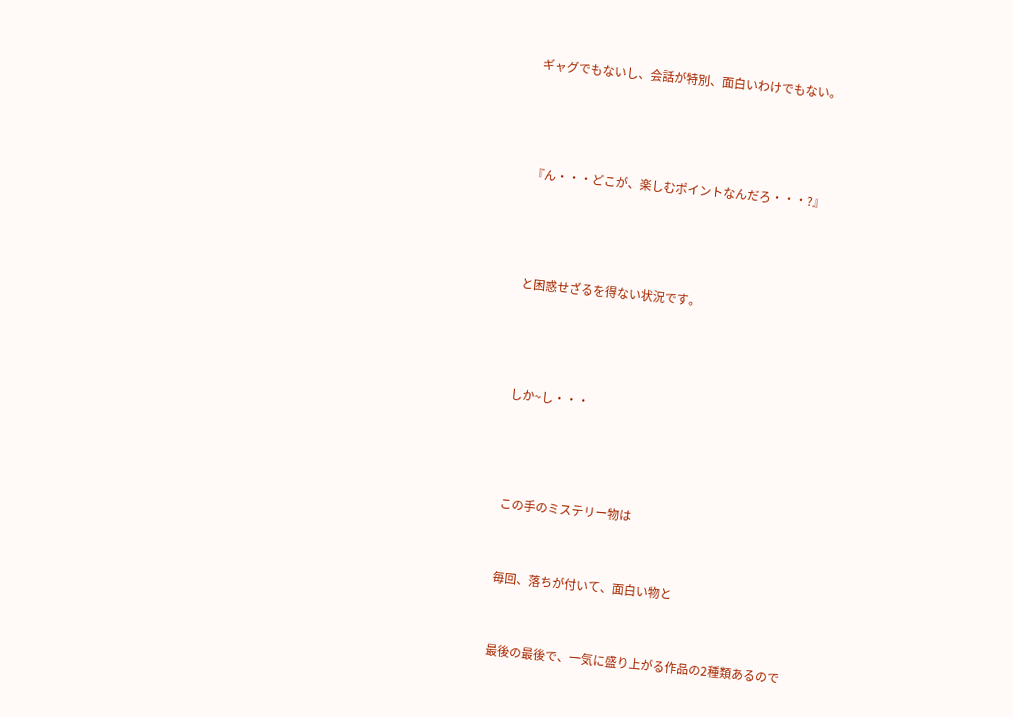ギャグでもないし、会話が特別、面白いわけでもない。





『ん・・・どこが、楽しむポイントなんだろ・・・?』





と困惑せざるを得ない状況です。





しか~し・・・





この手のミステリー物は



毎回、落ちが付いて、面白い物と



最後の最後で、一気に盛り上がる作品の2種類あるので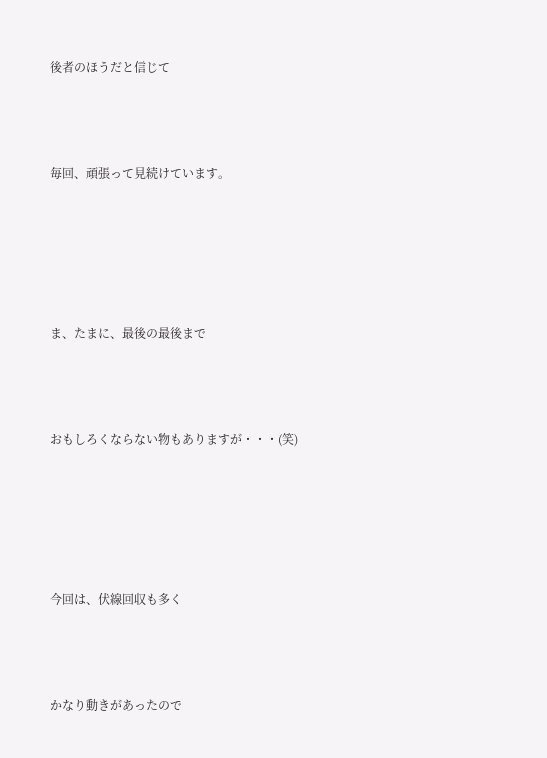後者のほうだと信じて



毎回、頑張って見続けています。





ま、たまに、最後の最後まで



おもしろくならない物もありますが・・・(笑)





今回は、伏線回収も多く



かなり動きがあったので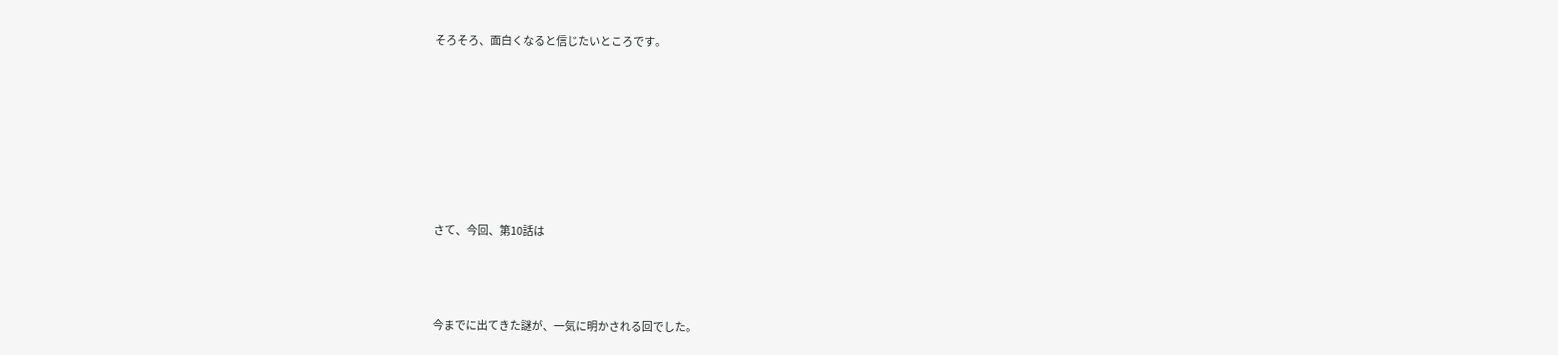そろそろ、面白くなると信じたいところです。







さて、今回、第10話は



今までに出てきた謎が、一気に明かされる回でした。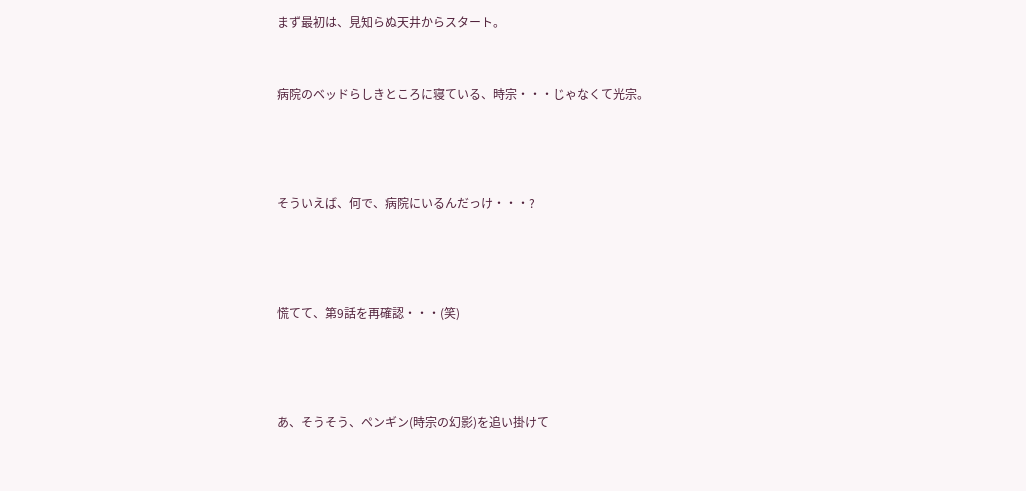まず最初は、見知らぬ天井からスタート。



病院のベッドらしきところに寝ている、時宗・・・じゃなくて光宗。





そういえば、何で、病院にいるんだっけ・・・?





慌てて、第9話を再確認・・・(笑)





あ、そうそう、ペンギン(時宗の幻影)を追い掛けて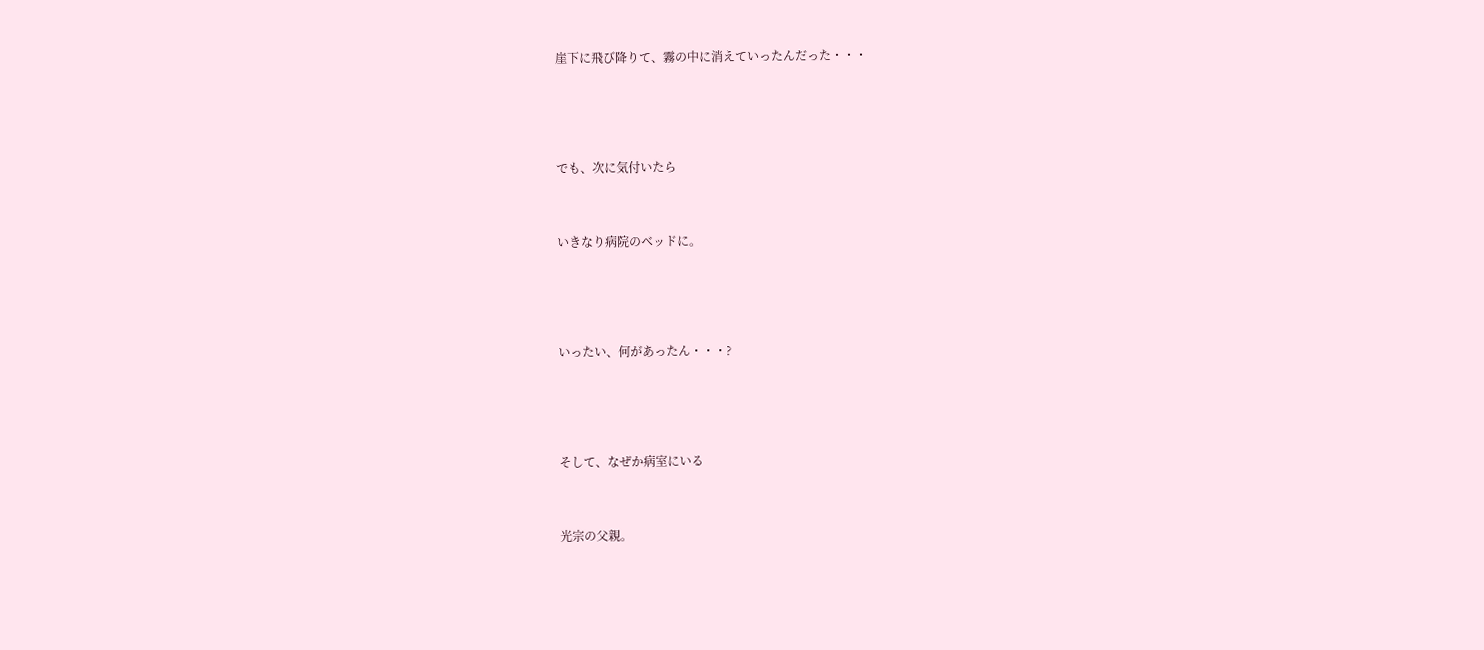崖下に飛び降りて、霧の中に消えていったんだった・・・





でも、次に気付いたら



いきなり病院のベッドに。





いったい、何があったん・・・?





そして、なぜか病室にいる



光宗の父親。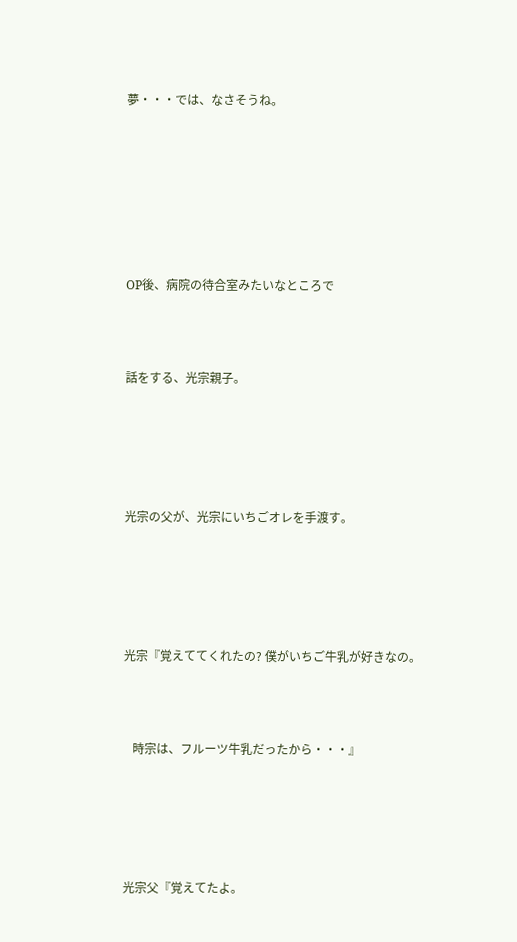夢・・・では、なさそうね。







OP後、病院の待合室みたいなところで



話をする、光宗親子。





光宗の父が、光宗にいちごオレを手渡す。





光宗『覚えててくれたの? 僕がいちご牛乳が好きなの。



   時宗は、フルーツ牛乳だったから・・・』





光宗父『覚えてたよ。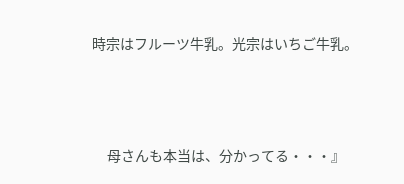時宗はフルーツ牛乳。光宗はいちご牛乳。



     母さんも本当は、分かってる・・・』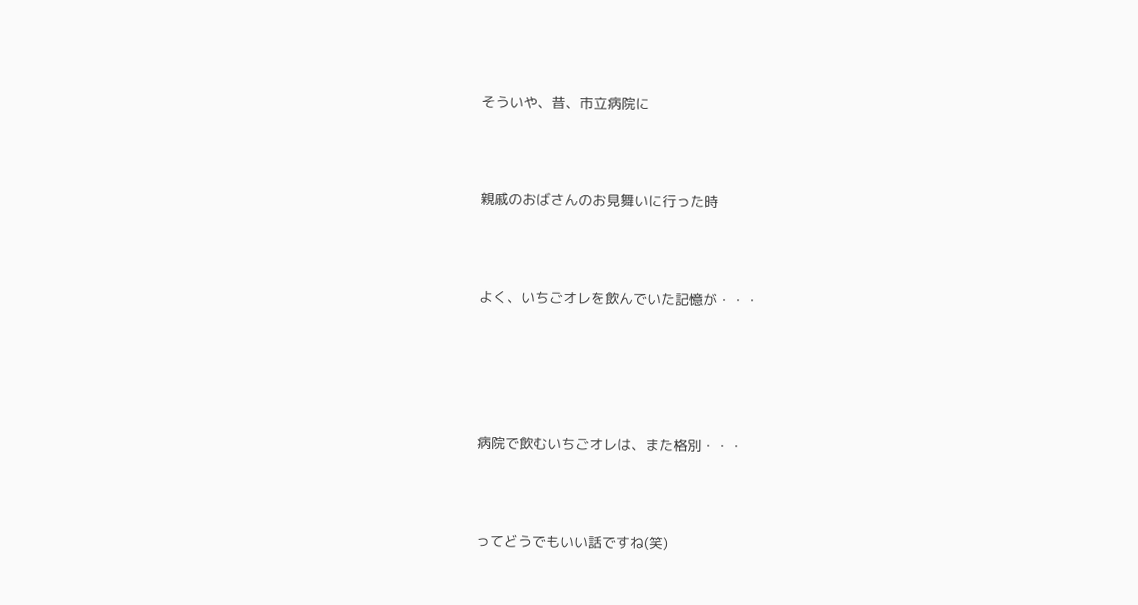そういや、昔、市立病院に



親戚のおばさんのお見舞いに行った時



よく、いちごオレを飲んでいた記憶が・・・





病院で飲むいちごオレは、また格別・・・



ってどうでもいい話ですね(笑)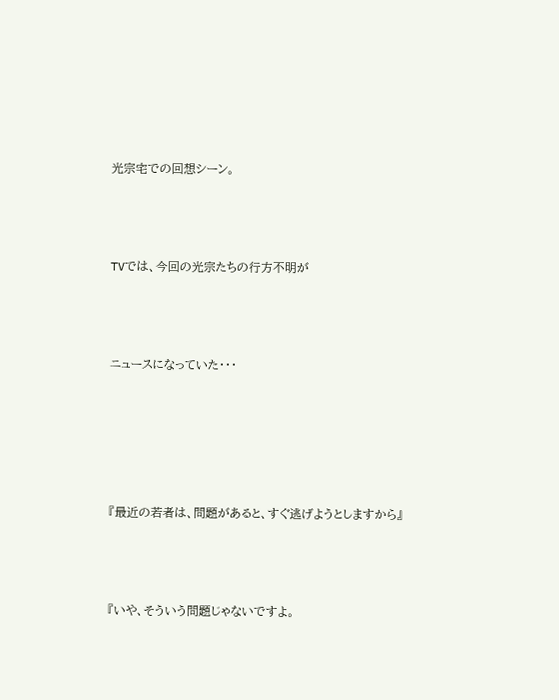光宗宅での回想シーン。



TVでは、今回の光宗たちの行方不明が



ニュースになっていた・・・





『最近の若者は、問題があると、すぐ逃げようとしますから』



『いや、そういう問題じゃないですよ。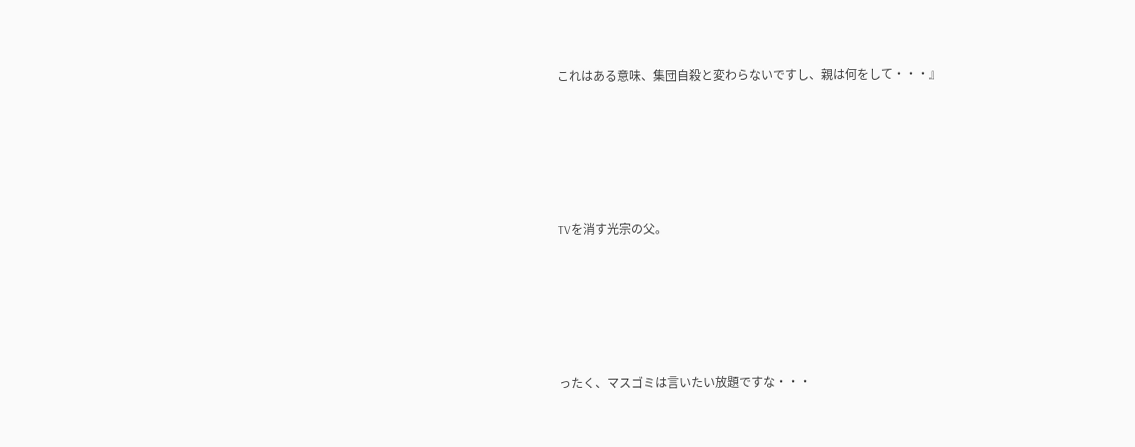これはある意味、集団自殺と変わらないですし、親は何をして・・・』





TVを消す光宗の父。





ったく、マスゴミは言いたい放題ですな・・・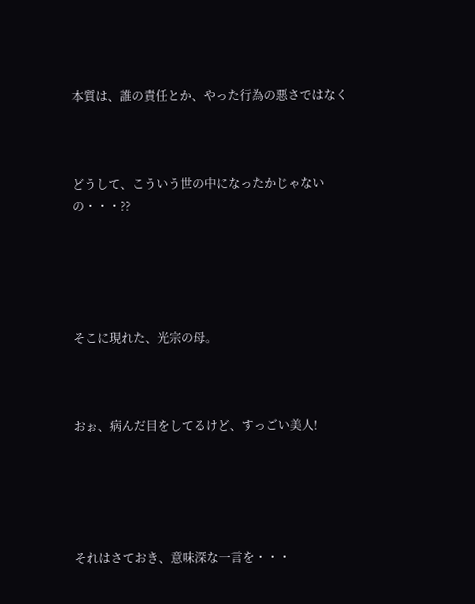本質は、誰の責任とか、やった行為の悪さではなく



どうして、こういう世の中になったかじゃないの・・・??





そこに現れた、光宗の母。



おぉ、病んだ目をしてるけど、すっごい美人!





それはさておき、意味深な一言を・・・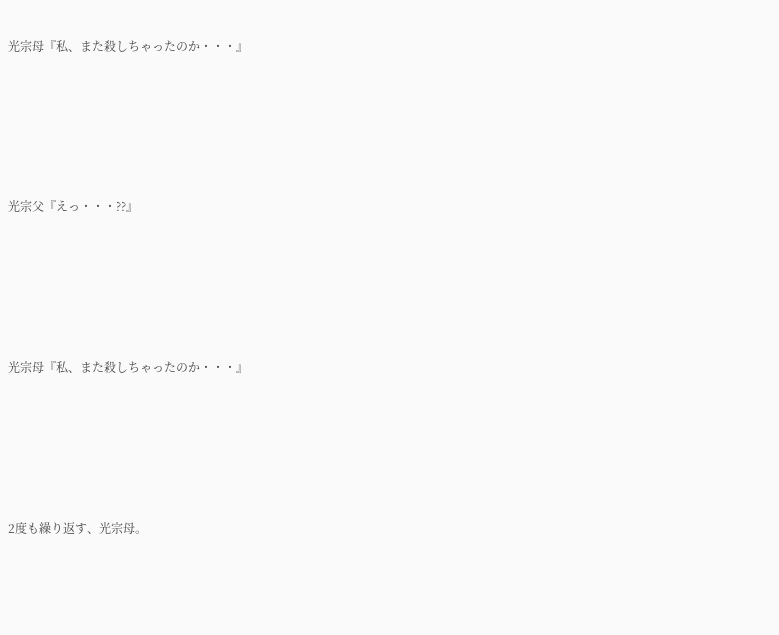光宗母『私、また殺しちゃったのか・・・』





光宗父『えっ・・・??』





光宗母『私、また殺しちゃったのか・・・』





2度も繰り返す、光宗母。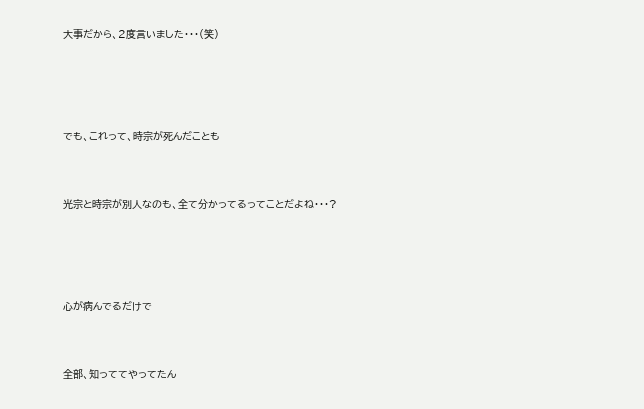大事だから、2度言いました・・・(笑)





でも、これって、時宗が死んだことも



光宗と時宗が別人なのも、全て分かってるってことだよね・・・?





心が病んでるだけで



全部、知っててやってたん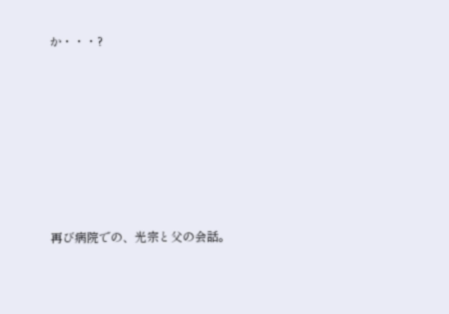か・・・?







再び病院での、光宗と父の会話。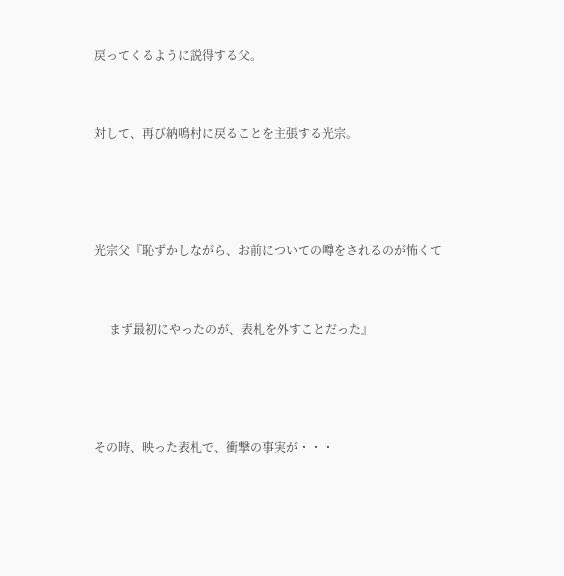戻ってくるように説得する父。



対して、再び納鳴村に戻ることを主張する光宗。





光宗父『恥ずかしながら、お前についての噂をされるのが怖くて



     まず最初にやったのが、表札を外すことだった』





その時、映った表札で、衝撃の事実が・・・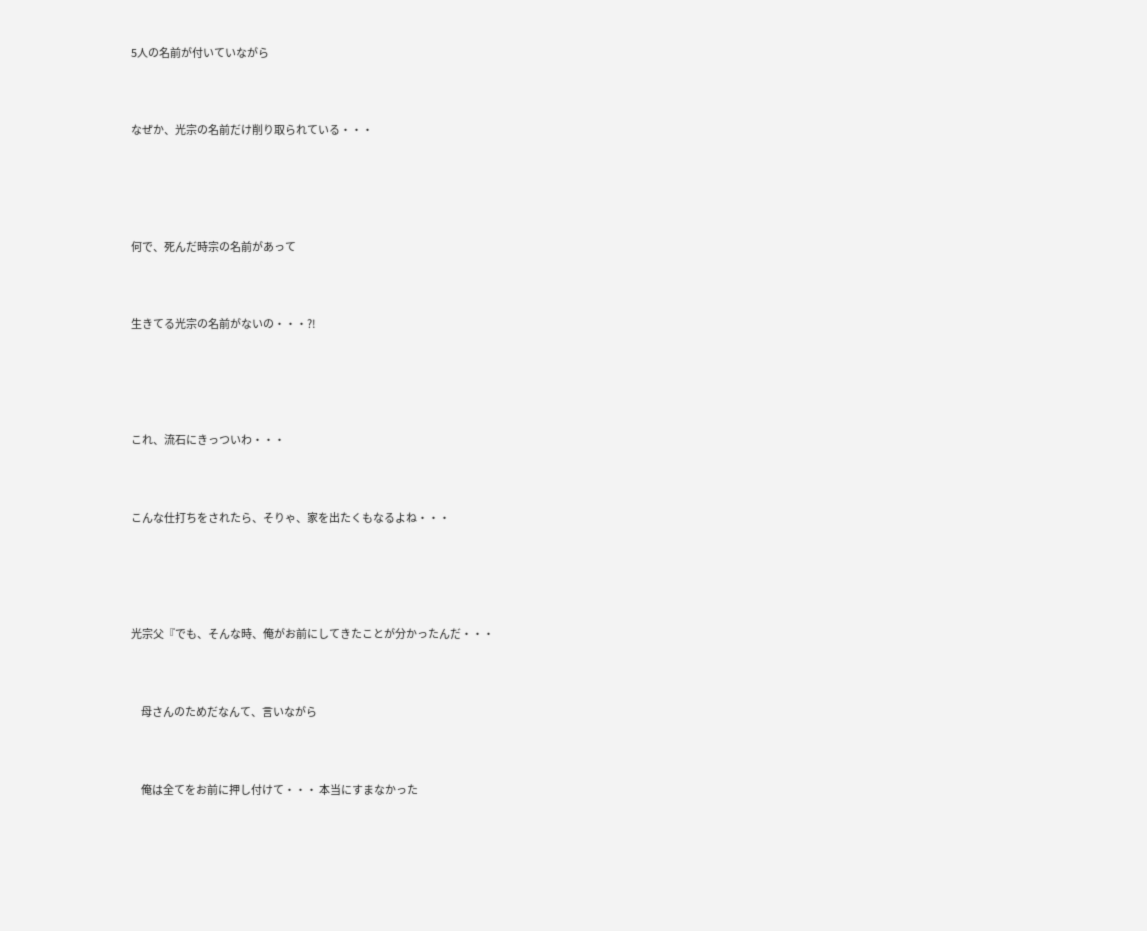5人の名前が付いていながら



なぜか、光宗の名前だけ削り取られている・・・





何で、死んだ時宗の名前があって



生きてる光宗の名前がないの・・・?!





これ、流石にきっついわ・・・



こんな仕打ちをされたら、そりゃ、家を出たくもなるよね・・・





光宗父『でも、そんな時、俺がお前にしてきたことが分かったんだ・・・



     母さんのためだなんて、言いながら



     俺は全てをお前に押し付けて・・・ 本当にすまなかった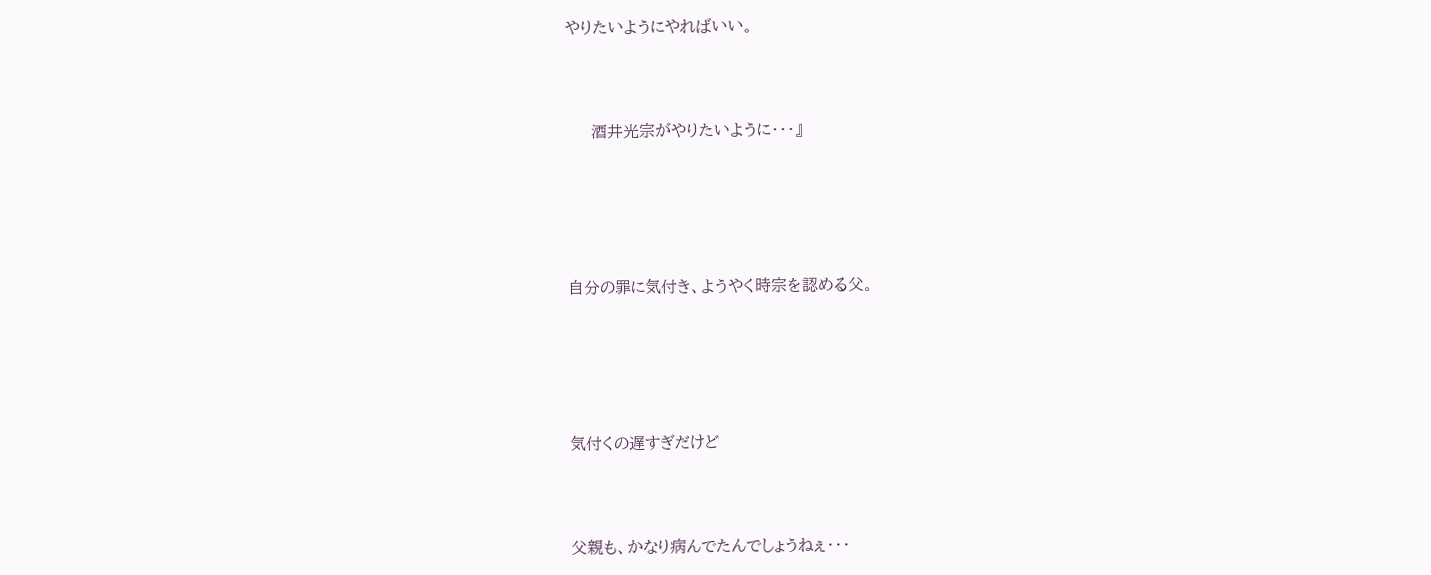やりたいようにやればいい。



     酒井光宗がやりたいように・・・』





自分の罪に気付き、ようやく時宗を認める父。





気付くの遅すぎだけど



父親も、かなり病んでたんでしょうねぇ・・・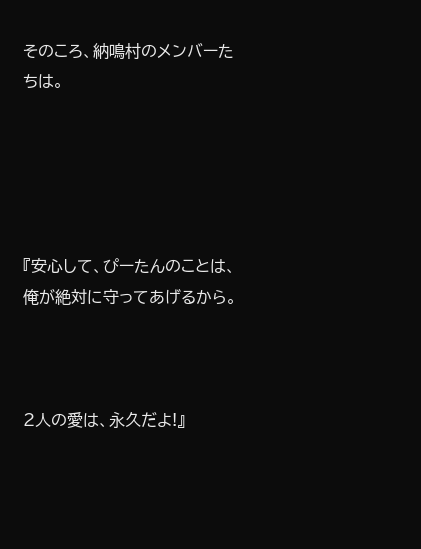そのころ、納鳴村のメンバーたちは。





『安心して、ぴーたんのことは、俺が絶対に守ってあげるから。



2人の愛は、永久だよ!』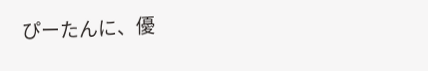ぴーたんに、優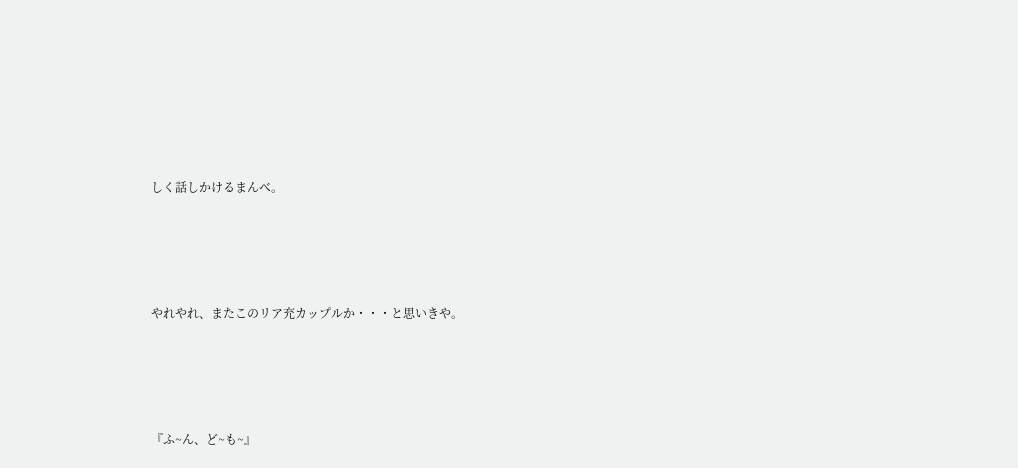しく話しかけるまんべ。





やれやれ、またこのリア充カップルか・・・と思いきや。





『ふ~ん、ど~も~』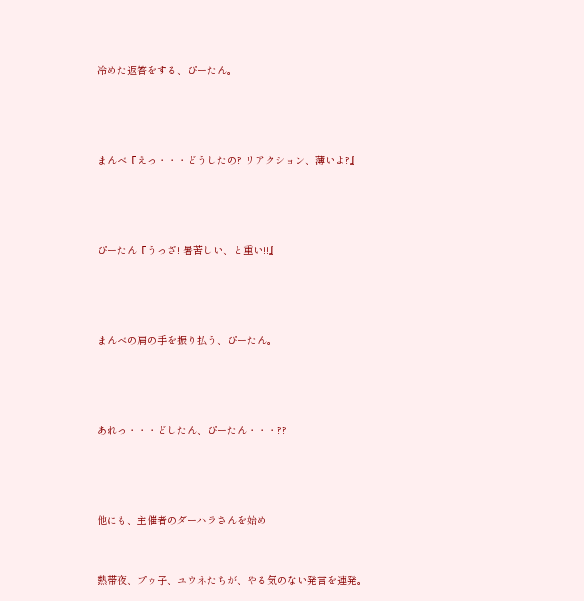冷めた返答をする、ぴーたん。





まんべ『えっ・・・どうしたの? リアクション、薄いよ?』





ぴーたん『うっざ! 暑苦しい、と重い!!』





まんべの肩の手を振り払う、ぴーたん。





あれっ・・・どしたん、ぴーたん・・・??





他にも、主催者のダーハラさんを始め



熱帯夜、プゥ子、ユウネたちが、やる気のない発言を連発。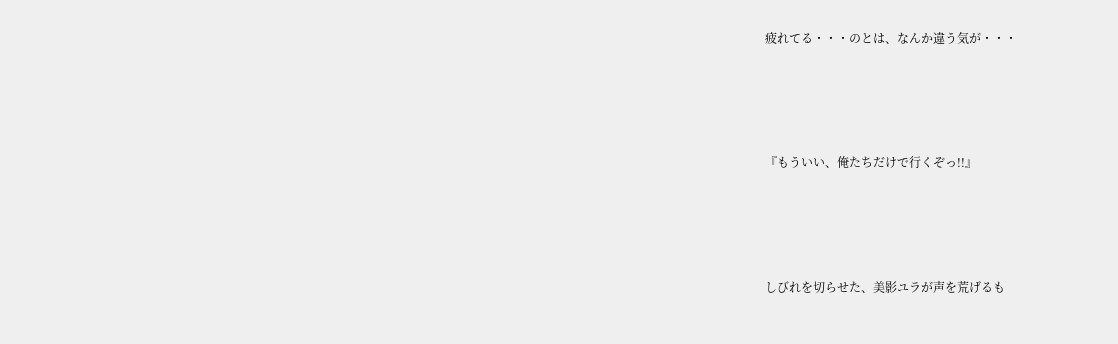疲れてる・・・のとは、なんか違う気が・・・





『もういい、俺たちだけで行くぞっ!!』





しびれを切らせた、美影ユラが声を荒げるも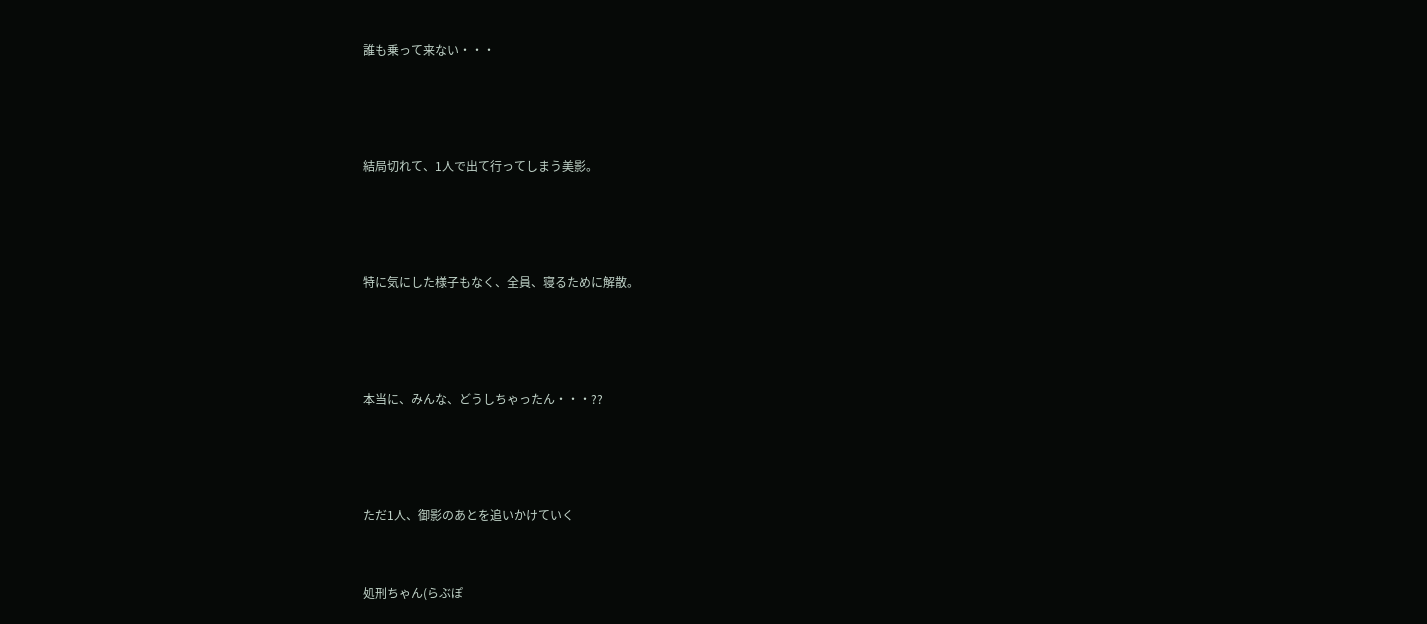誰も乗って来ない・・・





結局切れて、1人で出て行ってしまう美影。





特に気にした様子もなく、全員、寝るために解散。





本当に、みんな、どうしちゃったん・・・??





ただ1人、御影のあとを追いかけていく



処刑ちゃん(らぶぽ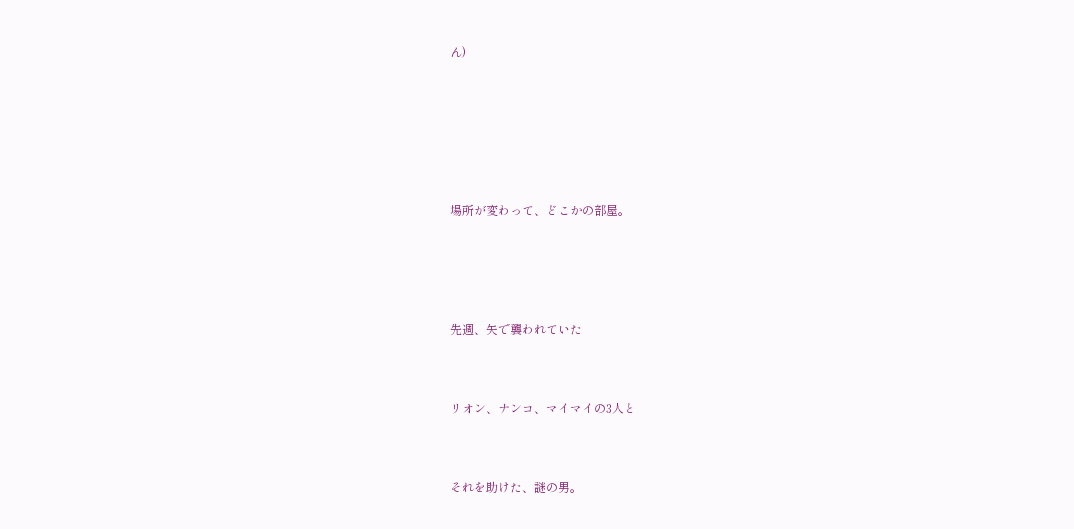ん)







場所が変わって、どこかの部屋。





先週、矢で襲われていた



リオン、ナンコ、マイマイの3人と



それを助けた、謎の男。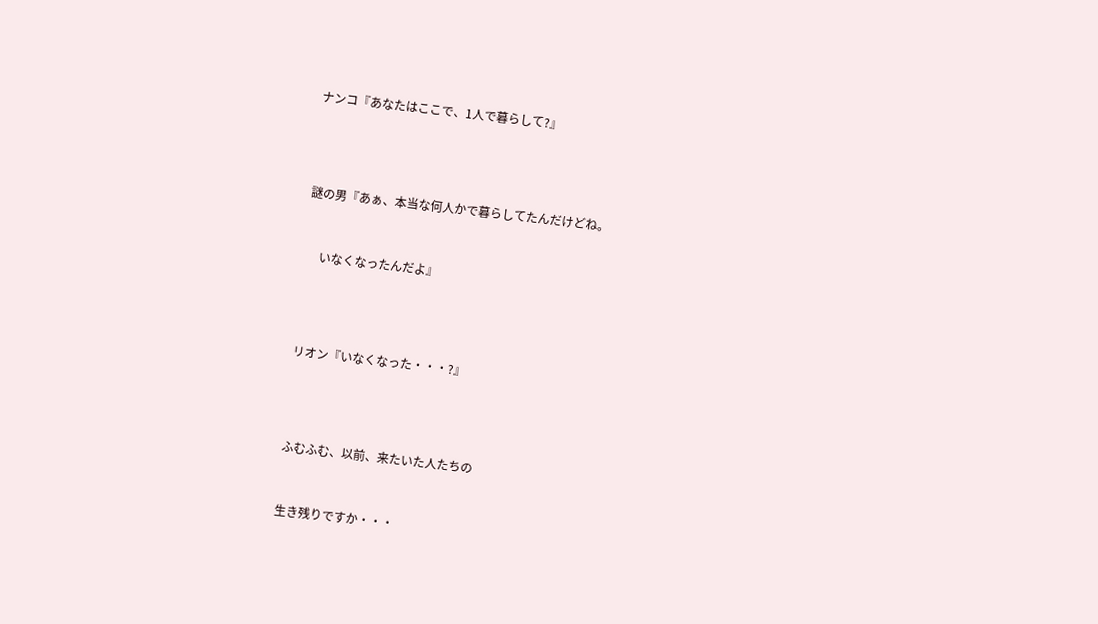ナンコ『あなたはここで、1人で暮らして?』





謎の男『あぁ、本当な何人かで暮らしてたんだけどね。



     いなくなったんだよ』





リオン『いなくなった・・・?』





ふむふむ、以前、来たいた人たちの



生き残りですか・・・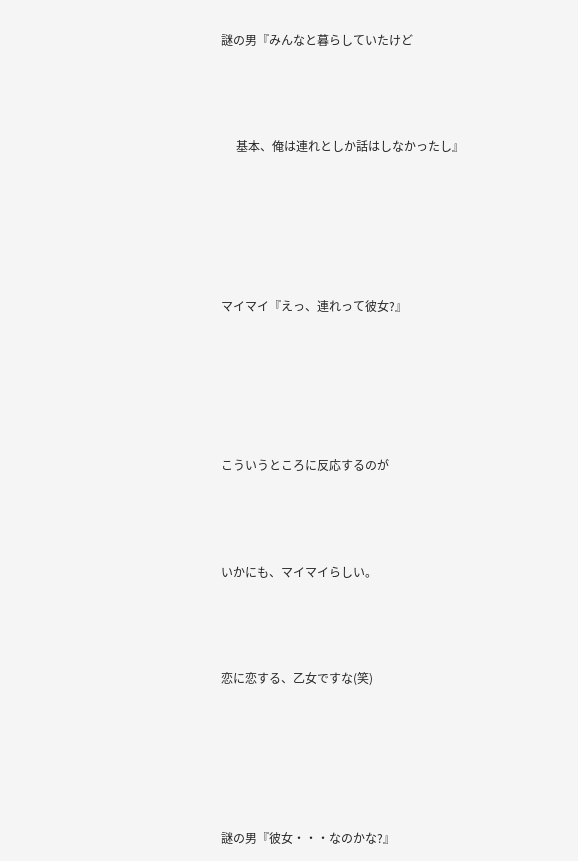謎の男『みんなと暮らしていたけど



     基本、俺は連れとしか話はしなかったし』





マイマイ『えっ、連れって彼女?』





こういうところに反応するのが



いかにも、マイマイらしい。



恋に恋する、乙女ですな(笑)





謎の男『彼女・・・なのかな?』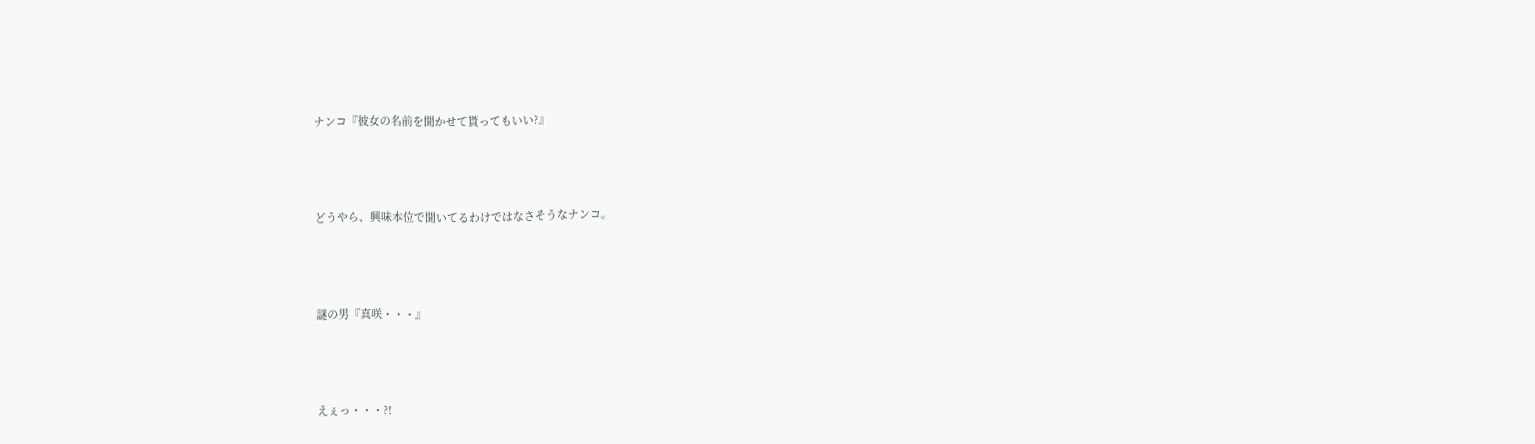ナンコ『彼女の名前を聞かせて貰ってもいい?』





どうやら、興味本位で聞いてるわけではなさそうなナンコ。





謎の男『真咲・・・』





えぇっ・・・?!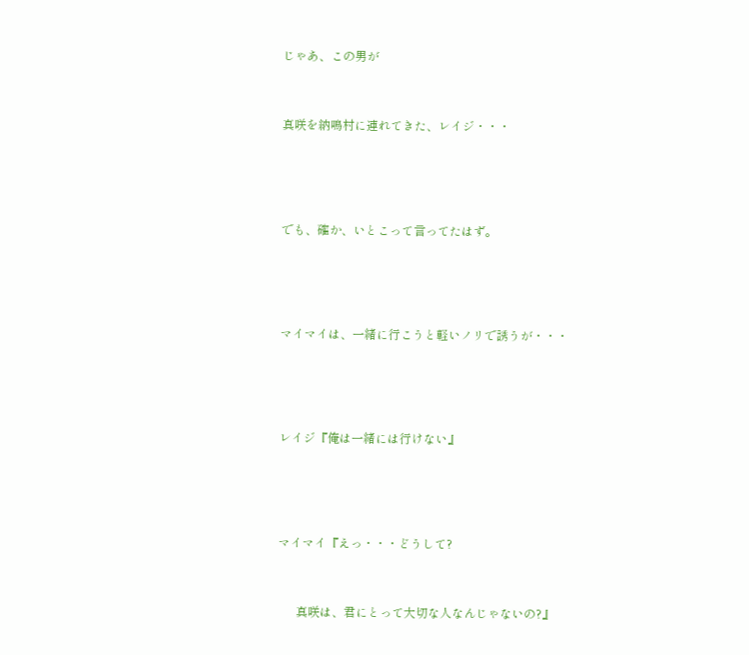じゃあ、この男が



真咲を納鳴村に連れてきた、レイジ・・・





でも、確か、いとこって言ってたはず。





マイマイは、一緒に行こうと軽いノリで誘うが・・・





レイジ『俺は一緒には行けない』





マイマイ『えっ・・・どうして?



      真咲は、君にとって大切な人なんじゃないの?』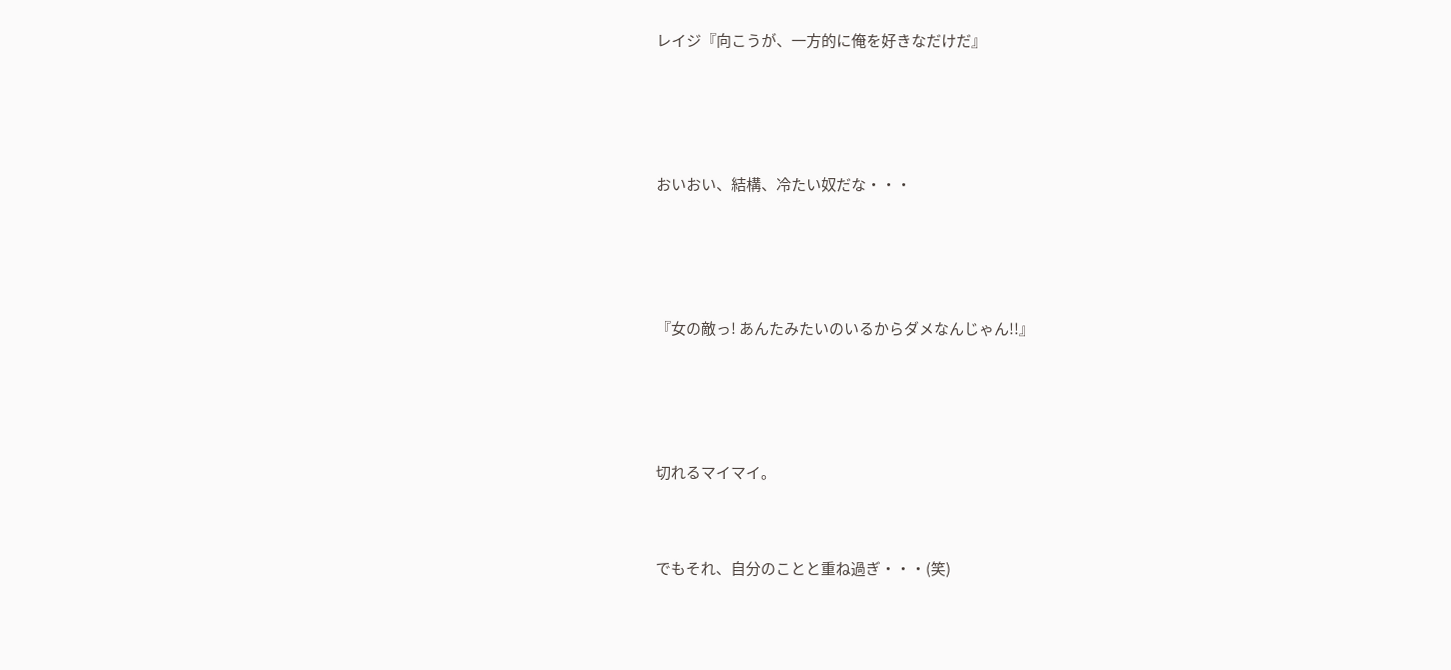レイジ『向こうが、一方的に俺を好きなだけだ』





おいおい、結構、冷たい奴だな・・・





『女の敵っ! あんたみたいのいるからダメなんじゃん!!』





切れるマイマイ。



でもそれ、自分のことと重ね過ぎ・・・(笑)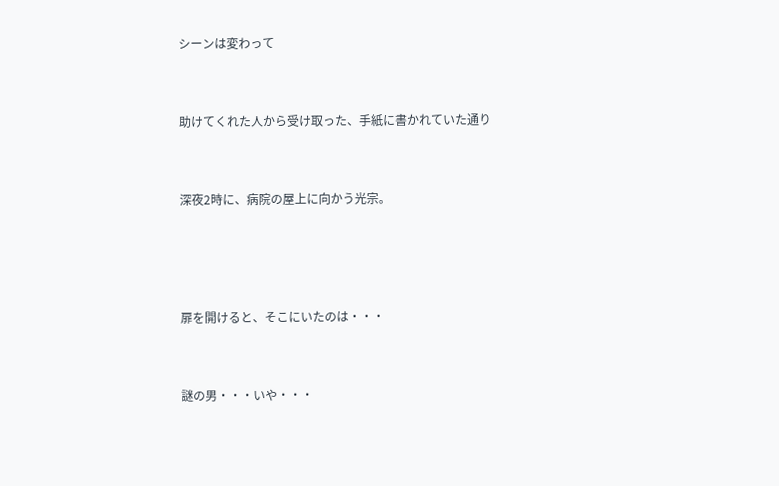シーンは変わって



助けてくれた人から受け取った、手紙に書かれていた通り



深夜2時に、病院の屋上に向かう光宗。





扉を開けると、そこにいたのは・・・



謎の男・・・いや・・・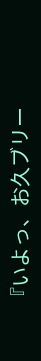『いよっ、お久ブリー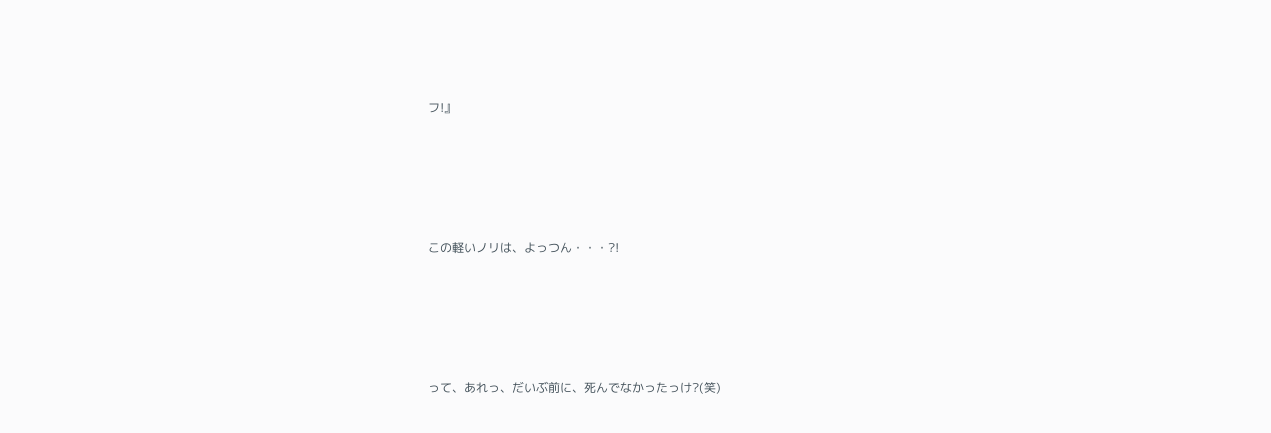フ!』





この軽いノリは、よっつん・・・?!





って、あれっ、だいぶ前に、死んでなかったっけ?(笑)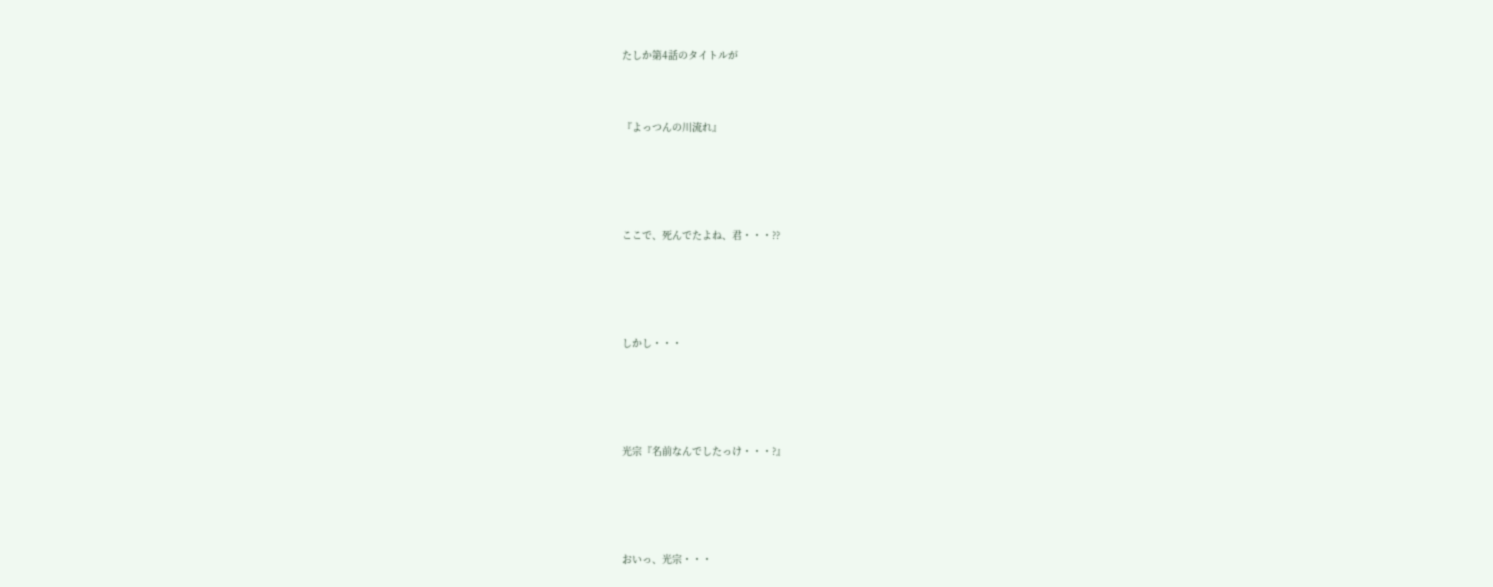たしか第4話のタイトルが



『よっつんの川流れ』





ここで、死んでたよね、君・・・??





しかし・・・





光宗『名前なんでしたっけ・・・?』





おいっ、光宗・・・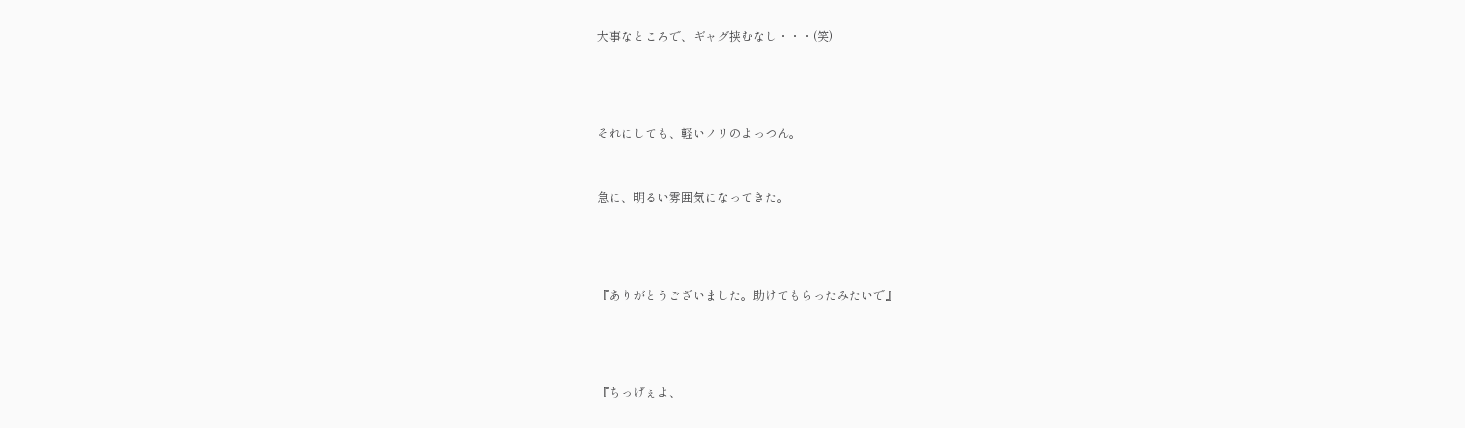大事なところで、ギャグ挟むなし・・・(笑)





それにしても、軽いノリのよっつん。



急に、明るい雰囲気になってきた。





『ありがとうございました。助けてもらったみたいで』





『ちっげぇよ、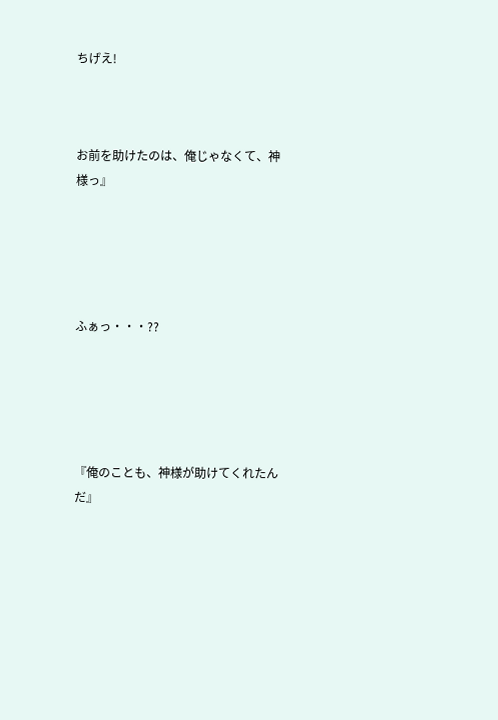ちげえ!



お前を助けたのは、俺じゃなくて、神様っ』





ふぁっ・・・??





『俺のことも、神様が助けてくれたんだ』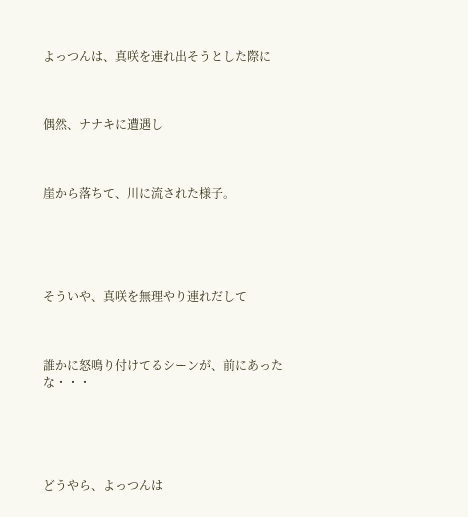よっつんは、真咲を連れ出そうとした際に



偶然、ナナキに遭遇し



崖から落ちて、川に流された様子。





そういや、真咲を無理やり連れだして



誰かに怒鳴り付けてるシーンが、前にあったな・・・





どうやら、よっつんは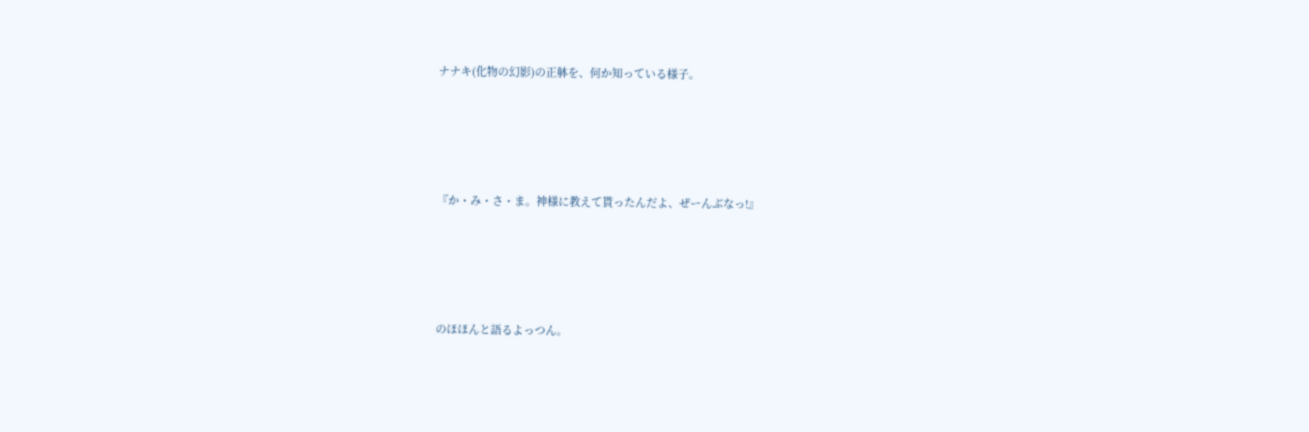ナナキ(化物の幻影)の正躰を、何か知っている様子。





『か・み・さ・ま。神様に教えて貰ったんだよ、ぜーんぶなっ!』





のほほんと語るよっつん。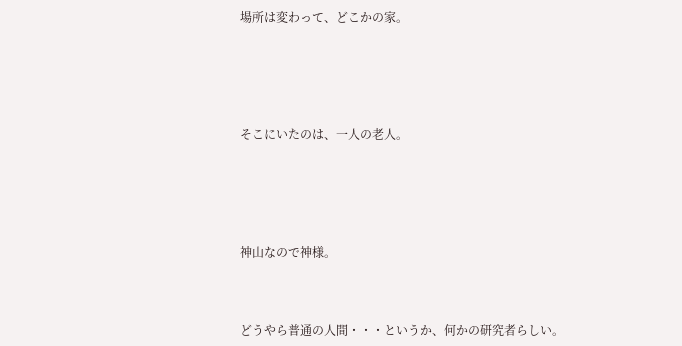場所は変わって、どこかの家。





そこにいたのは、一人の老人。





神山なので神様。



どうやら普通の人間・・・というか、何かの研究者らしい。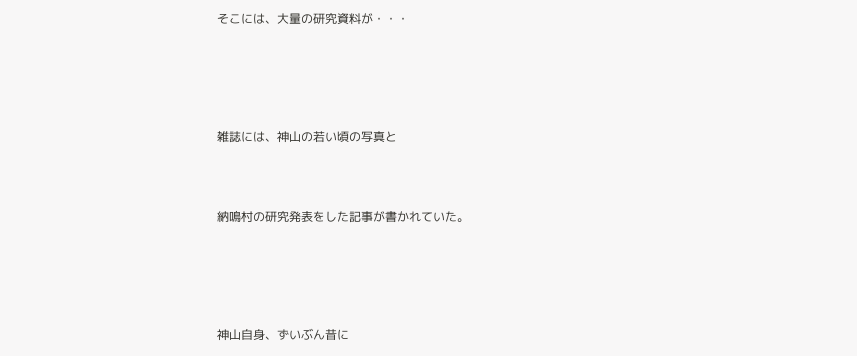そこには、大量の研究資料が・・・





雑誌には、神山の若い頃の写真と



納鳴村の研究発表をした記事が書かれていた。





神山自身、ずいぶん昔に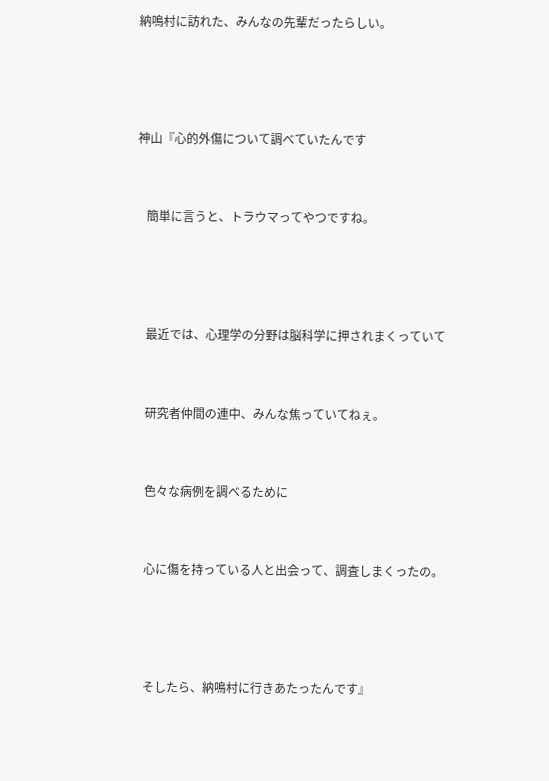納鳴村に訪れた、みんなの先輩だったらしい。





神山『心的外傷について調べていたんです



   簡単に言うと、トラウマってやつですね。





   最近では、心理学の分野は脳科学に押されまくっていて



   研究者仲間の連中、みんな焦っていてねぇ。



   色々な病例を調べるために



   心に傷を持っている人と出会って、調査しまくったの。





   そしたら、納鳴村に行きあたったんです』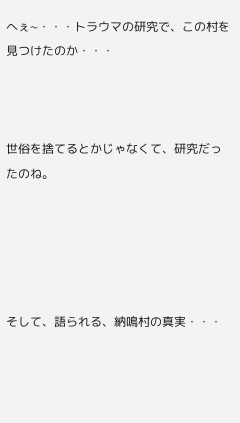へぇ~・・・トラウマの研究で、この村を見つけたのか・・・



世俗を捨てるとかじゃなくて、研究だったのね。





そして、語られる、納鳴村の真実・・・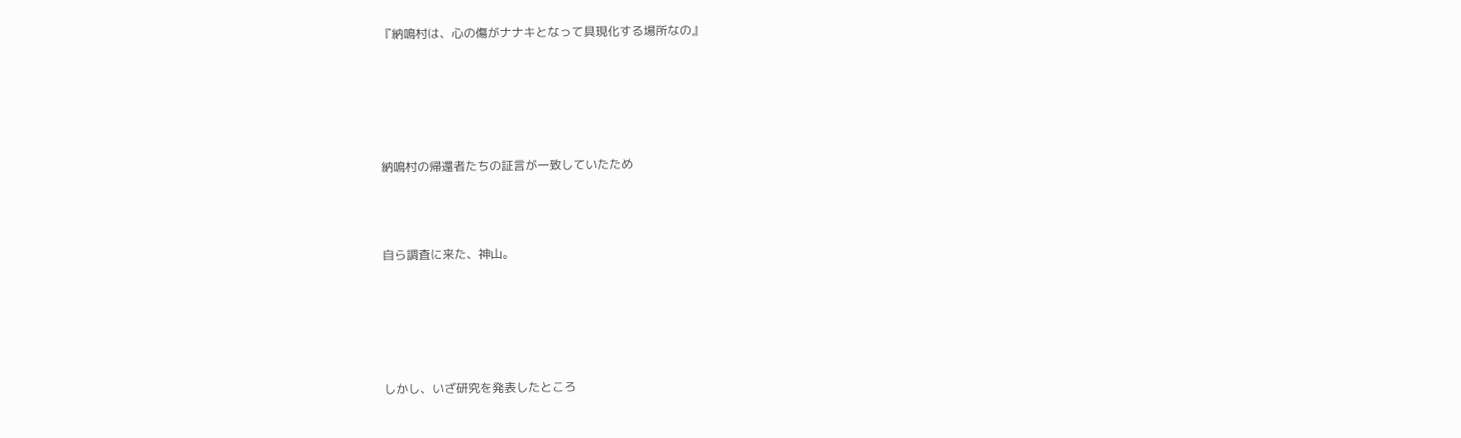『納鳴村は、心の傷がナナキとなって具現化する場所なの』





納鳴村の帰還者たちの証言が一致していたため



自ら調査に来た、神山。





しかし、いざ研究を発表したところ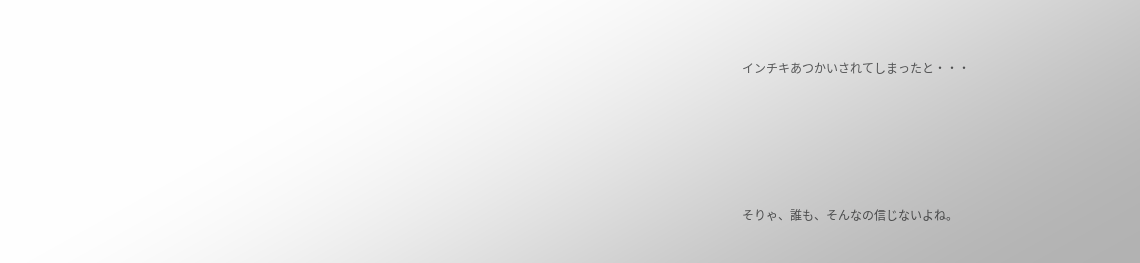インチキあつかいされてしまったと・・・





そりゃ、誰も、そんなの信じないよね。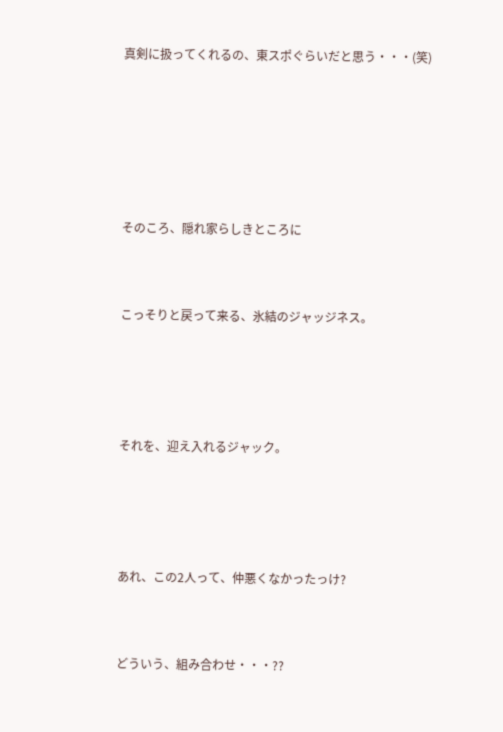真剣に扱ってくれるの、東スポぐらいだと思う・・・(笑)







そのころ、隠れ家らしきところに



こっそりと戻って来る、氷結のジャッジネス。





それを、迎え入れるジャック。





あれ、この2人って、仲悪くなかったっけ?



どういう、組み合わせ・・・??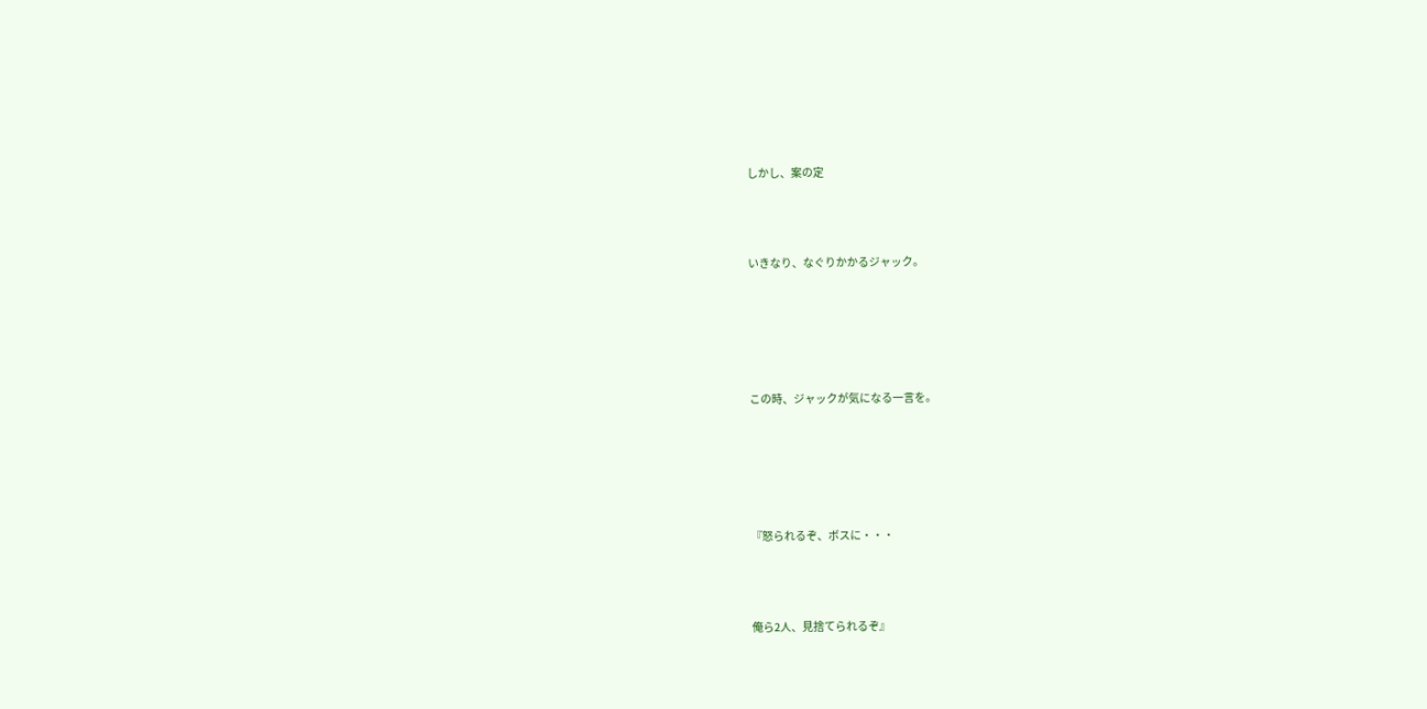しかし、案の定



いきなり、なぐりかかるジャック。





この時、ジャックが気になる一言を。





『怒られるぞ、ボスに・・・



俺ら2人、見捨てられるぞ』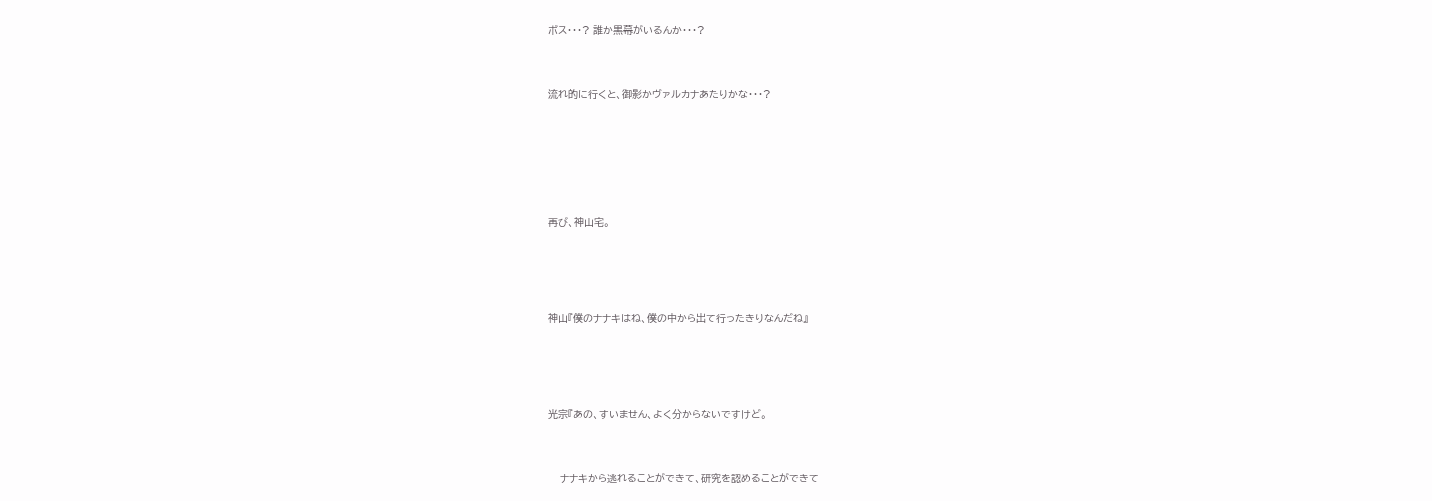ボス・・・? 誰か黒幕がいるんか・・・?



流れ的に行くと、御影かヴァルカナあたりかな・・・?







再び、神山宅。





神山『僕のナナキはね、僕の中から出て行ったきりなんだね』





光宗『あの、すいません、よく分からないですけど。



    ナナキから逃れることができて、研究を認めることができて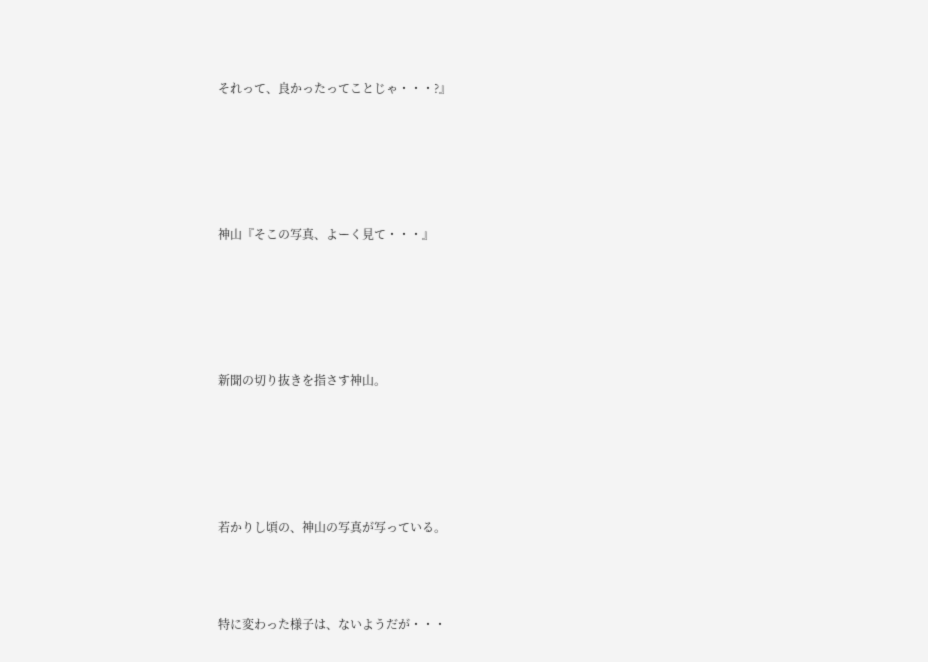それって、良かったってことじゃ・・・?』





神山『そこの写真、よーく見て・・・』





新聞の切り抜きを指さす神山。





若かりし頃の、神山の写真が写っている。



特に変わった様子は、ないようだが・・・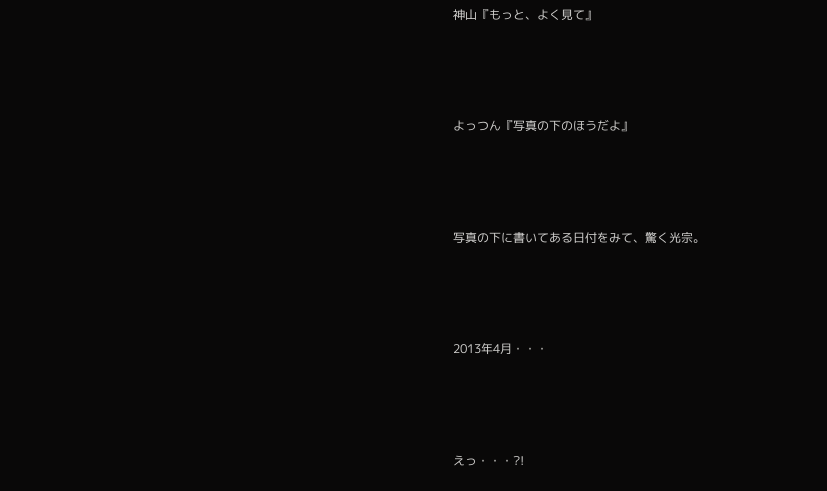神山『もっと、よく見て』





よっつん『写真の下のほうだよ』





写真の下に書いてある日付をみて、驚く光宗。





2013年4月・・・





えっ・・・?!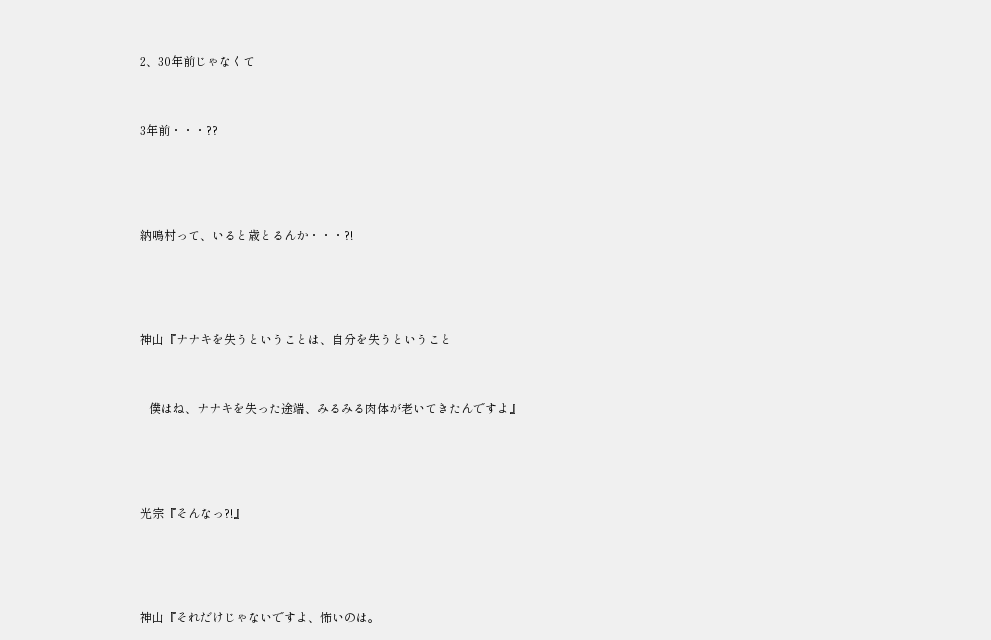2、30年前じゃなくて



3年前・・・??





納鳴村って、いると歳とるんか・・・?!





神山『ナナキを失うということは、自分を失うということ



   僕はね、ナナキを失った途端、みるみる肉体が老いてきたんですよ』





光宗『そんなっ?!』





神山『それだけじゃないですよ、怖いのは。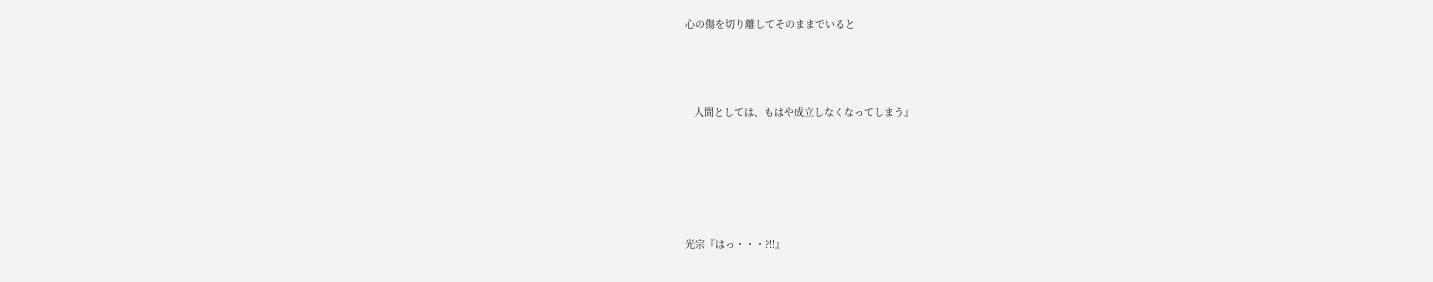心の傷を切り離してそのままでいると



   人間としては、もはや成立しなくなってしまう』





光宗『はっ・・・?!!』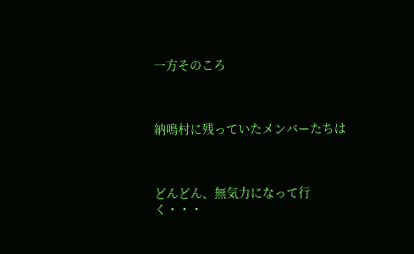一方そのころ



納鳴村に残っていたメンバーたちは



どんどん、無気力になって行く・・・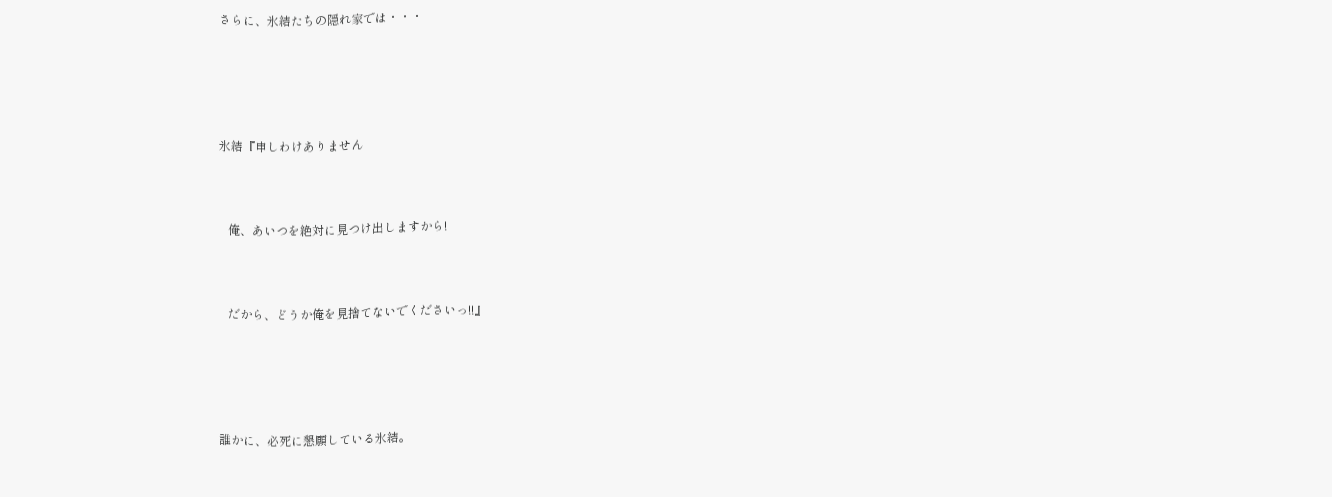さらに、氷結たちの隠れ家では・・・





氷結『申しわけありません



   俺、あいつを絶対に見つけ出しますから!



   だから、どうか俺を見捨てないでくださいっ!!』





誰かに、必死に懇願している氷結。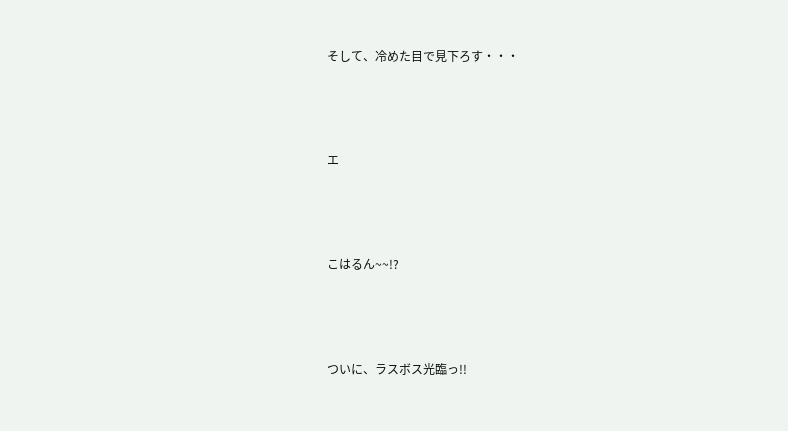そして、冷めた目で見下ろす・・・





エ





こはるん~~!?





ついに、ラスボス光臨っ!!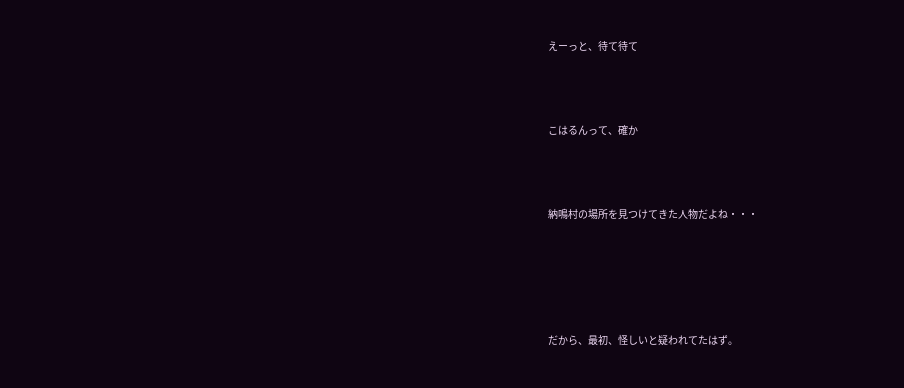えーっと、待て待て



こはるんって、確か



納鳴村の場所を見つけてきた人物だよね・・・





だから、最初、怪しいと疑われてたはず。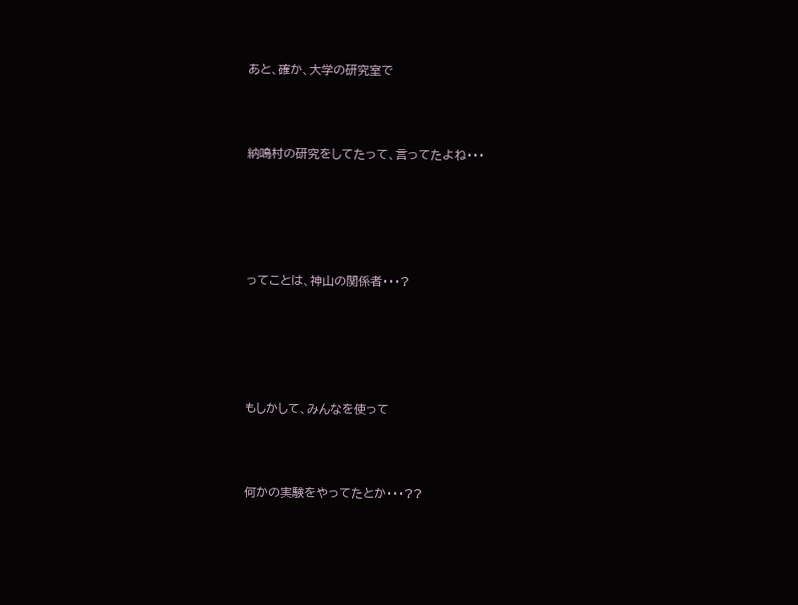あと、確か、大学の研究室で



納鳴村の研究をしてたって、言ってたよね・・・





ってことは、神山の関係者・・・?





もしかして、みんなを使って



何かの実験をやってたとか・・・??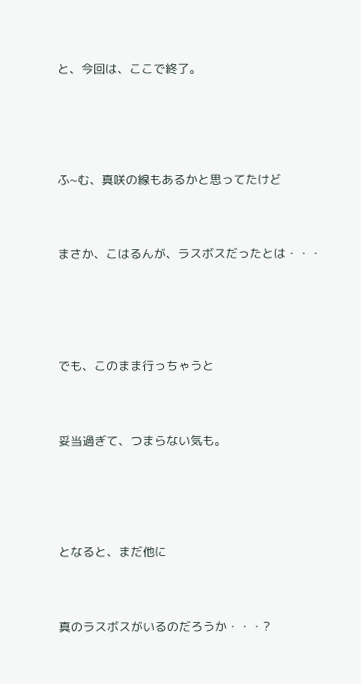と、今回は、ここで終了。





ふ~む、真咲の線もあるかと思ってたけど



まさか、こはるんが、ラスボスだったとは・・・





でも、このまま行っちゃうと



妥当過ぎて、つまらない気も。





となると、まだ他に



真のラスボスがいるのだろうか・・・?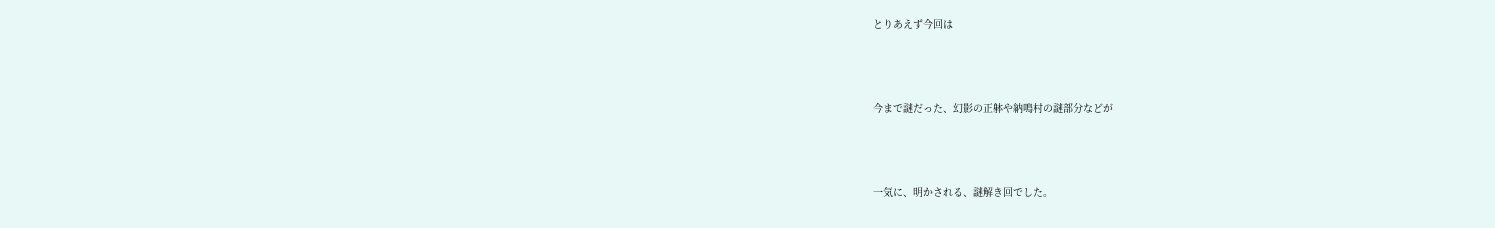とりあえず今回は



今まで謎だった、幻影の正躰や納鳴村の謎部分などが



一気に、明かされる、謎解き回でした。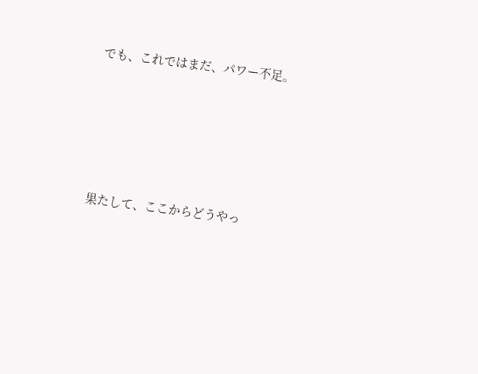でも、これではまだ、パワー不足。





果たして、ここからどうやっ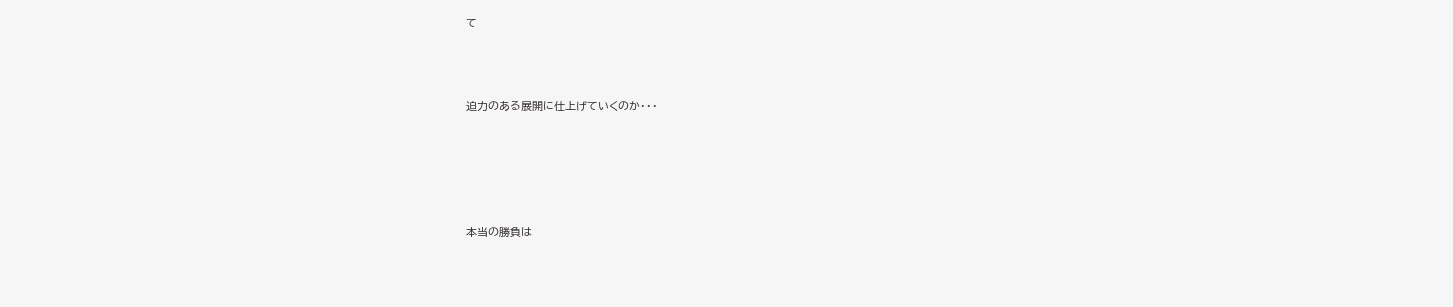て



迫力のある展開に仕上げていくのか・・・





本当の勝負は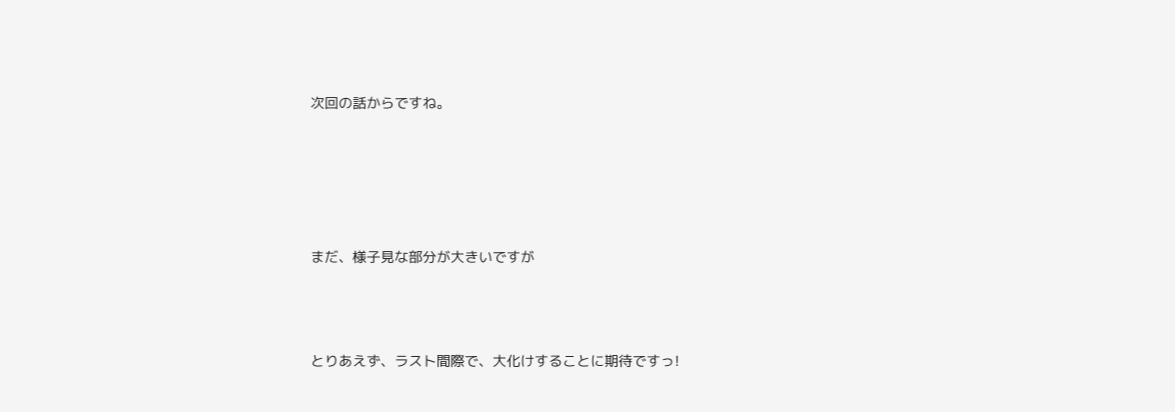次回の話からですね。





まだ、様子見な部分が大きいですが



とりあえず、ラスト間際で、大化けすることに期待ですっ!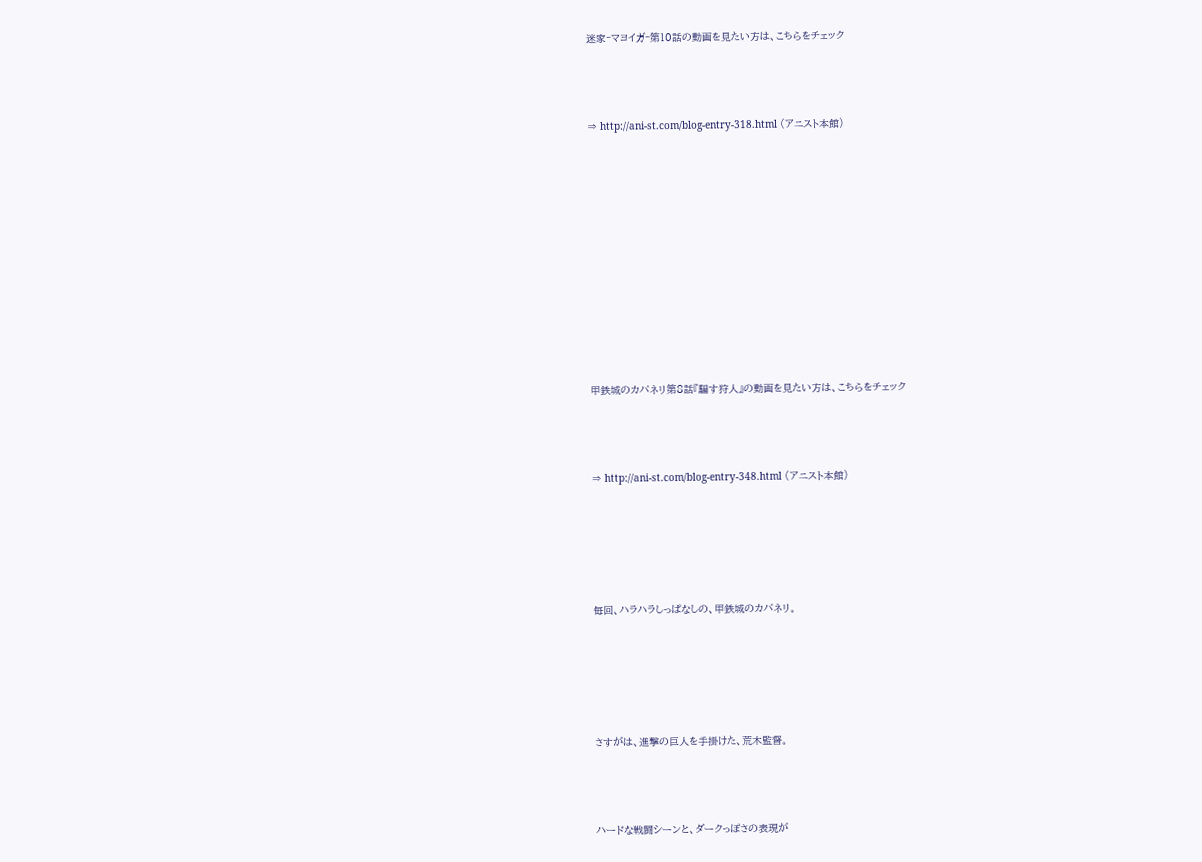迷家‐マヨイガ‐第10話の動画を見たい方は、こちらをチェック



⇒ http://ani-st.com/blog-entry-318.html (アニスト本館)











甲鉄城のカバネリ第8話『騙す狩人』の動画を見たい方は、こちらをチェック



⇒ http://ani-st.com/blog-entry-348.html (アニスト本館)





毎回、ハラハラしっぱなしの、甲鉄城のカバネリ。





さすがは、進撃の巨人を手掛けた、荒木監督。



ハードな戦闘シーンと、ダークっぽさの表現が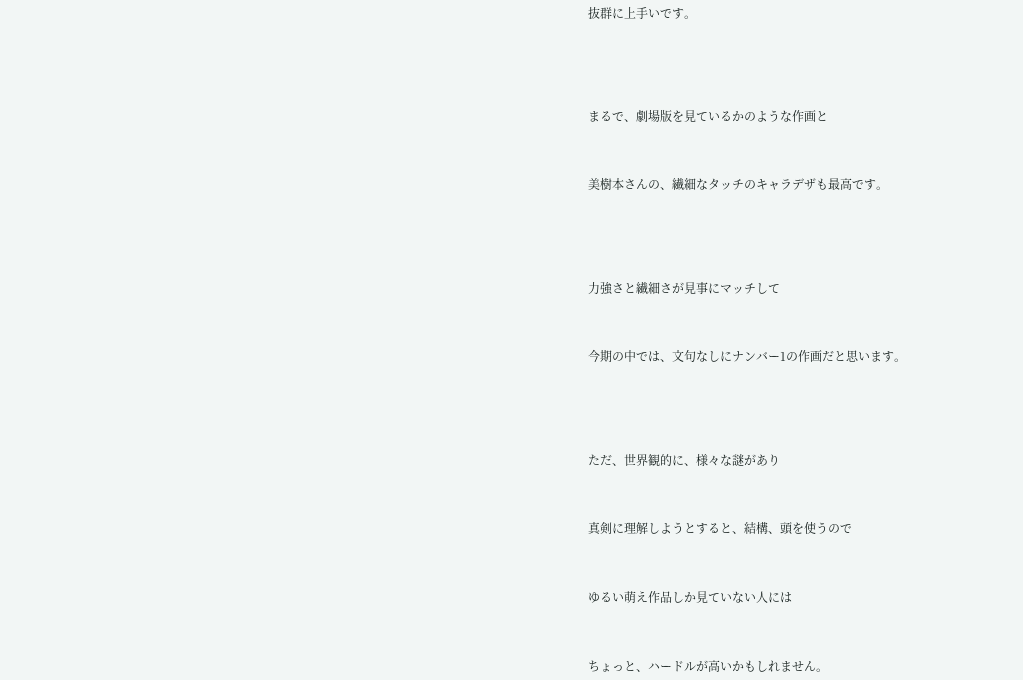抜群に上手いです。





まるで、劇場版を見ているかのような作画と



美樹本さんの、繊細なタッチのキャラデザも最高です。





力強さと繊細さが見事にマッチして



今期の中では、文句なしにナンバー1の作画だと思います。





ただ、世界観的に、様々な謎があり



真剣に理解しようとすると、結構、頭を使うので



ゆるい萌え作品しか見ていない人には



ちょっと、ハードルが高いかもしれません。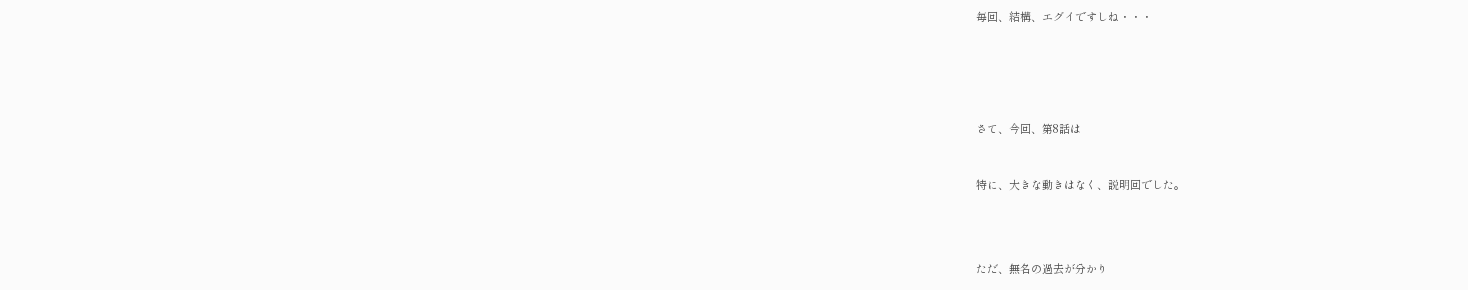毎回、結構、エグイですしね・・・







さて、今回、第8話は



特に、大きな動きはなく、説明回でした。





ただ、無名の過去が分かり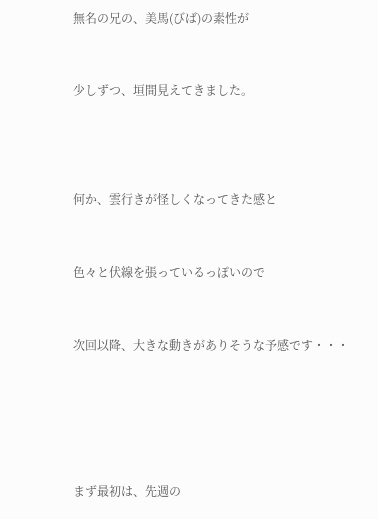無名の兄の、美馬(びば)の素性が



少しずつ、垣間見えてきました。





何か、雲行きが怪しくなってきた感と



色々と伏線を張っているっぽいので



次回以降、大きな動きがありそうな予感です・・・







まず最初は、先週の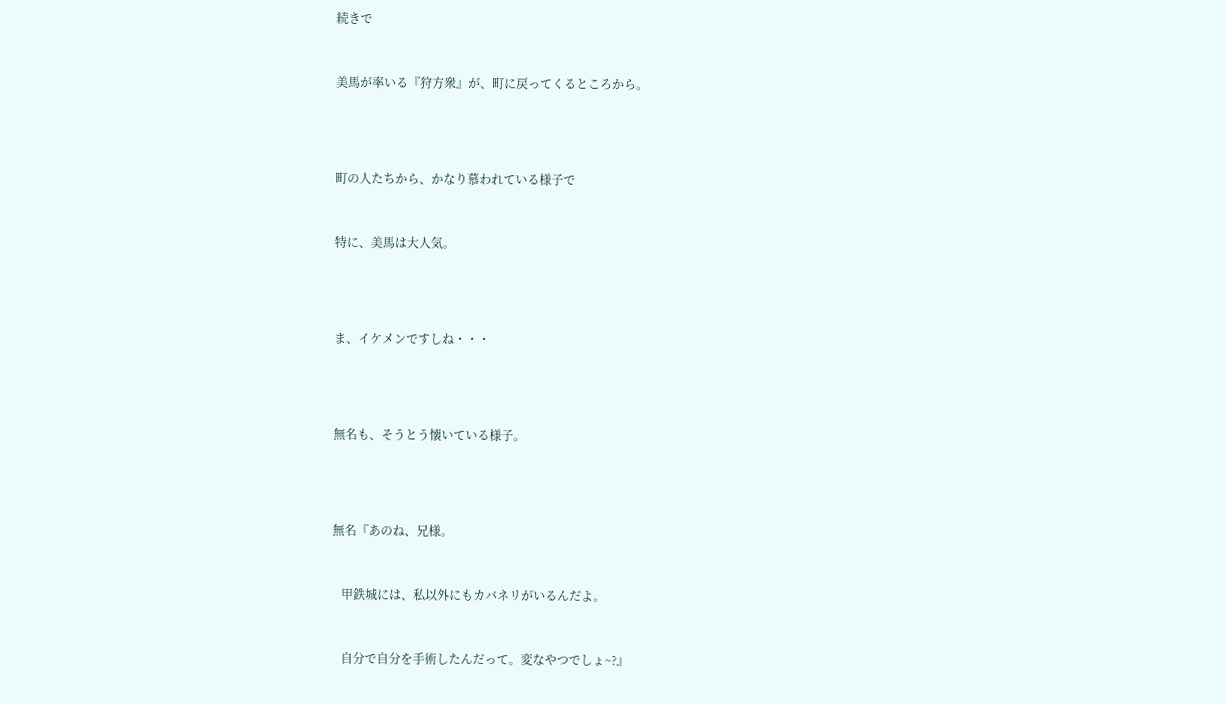続きで



美馬が率いる『狩方衆』が、町に戻ってくるところから。





町の人たちから、かなり慕われている様子で



特に、美馬は大人気。





ま、イケメンですしね・・・





無名も、そうとう懐いている様子。





無名『あのね、兄様。



   甲鉄城には、私以外にもカバネリがいるんだよ。



   自分で自分を手術したんだって。変なやつでしょ~?』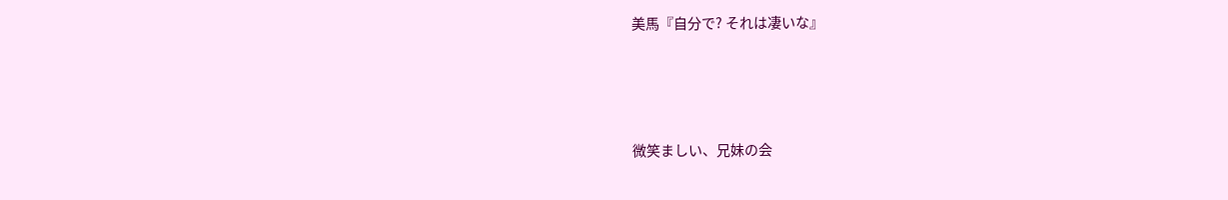美馬『自分で? それは凄いな』





微笑ましい、兄妹の会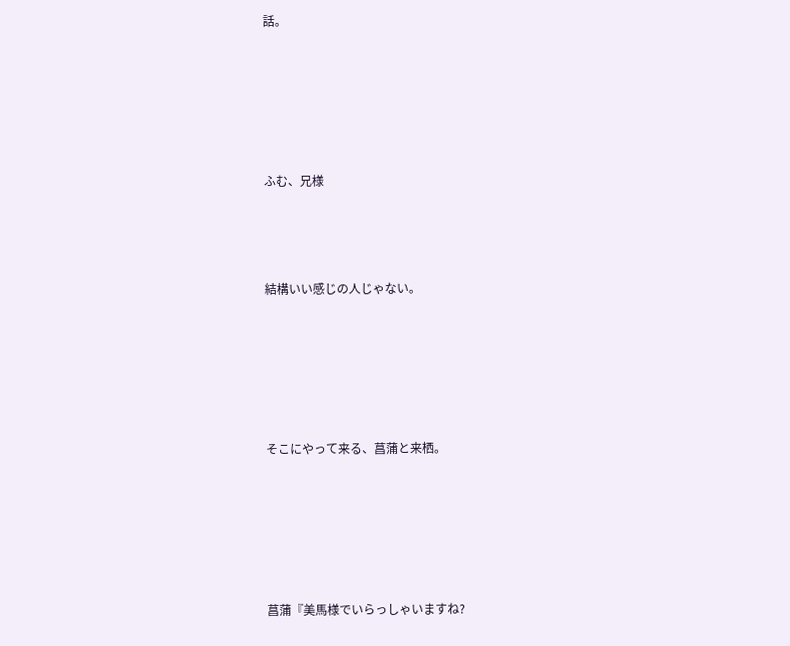話。





ふむ、兄様



結構いい感じの人じゃない。





そこにやって来る、菖蒲と来栖。





菖蒲『美馬様でいらっしゃいますね?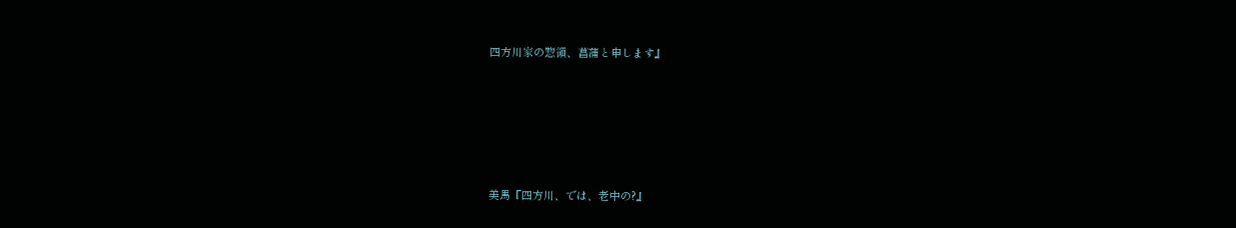四方川家の惣領、菖蒲と申します』





美馬『四方川、では、老中の?』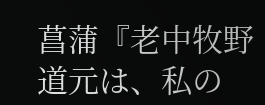菖蒲『老中牧野道元は、私の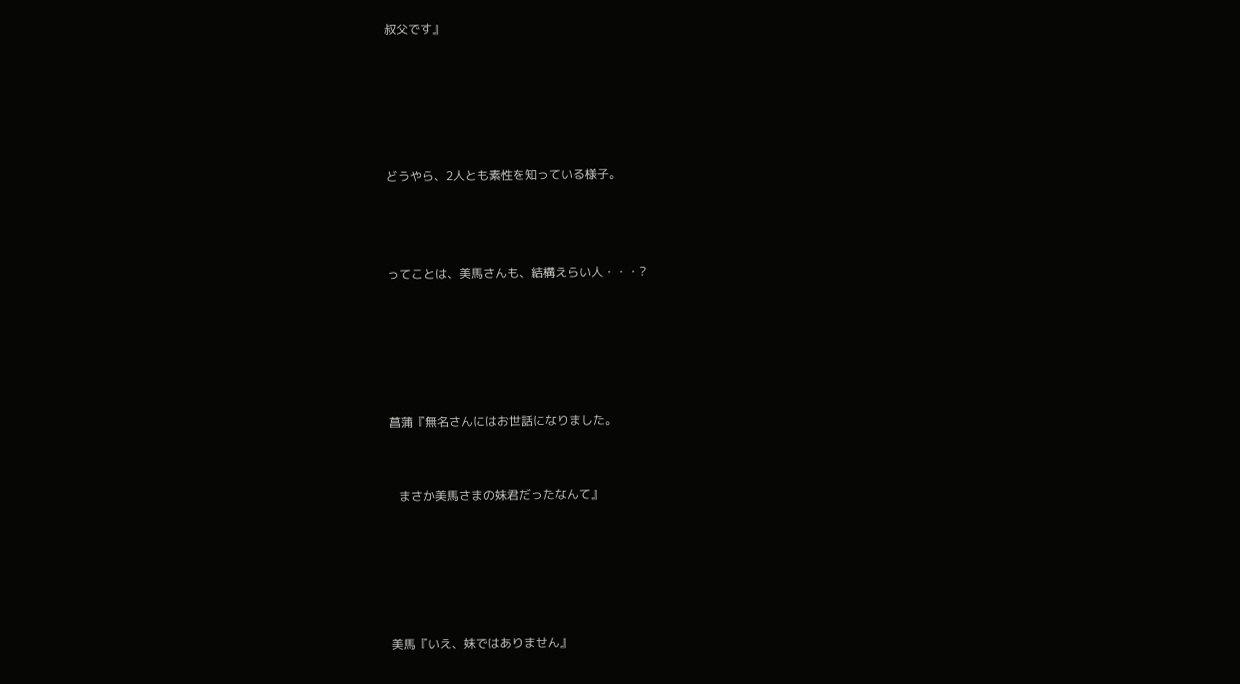叔父です』





どうやら、2人とも素性を知っている様子。



ってことは、美馬さんも、結構えらい人・・・?





菖蒲『無名さんにはお世話になりました。


   まさか美馬さまの妹君だったなんて』





美馬『いえ、妹ではありません』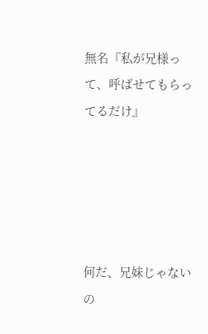無名『私が兄様って、呼ばせてもらってるだけ』





何だ、兄妹じゃないの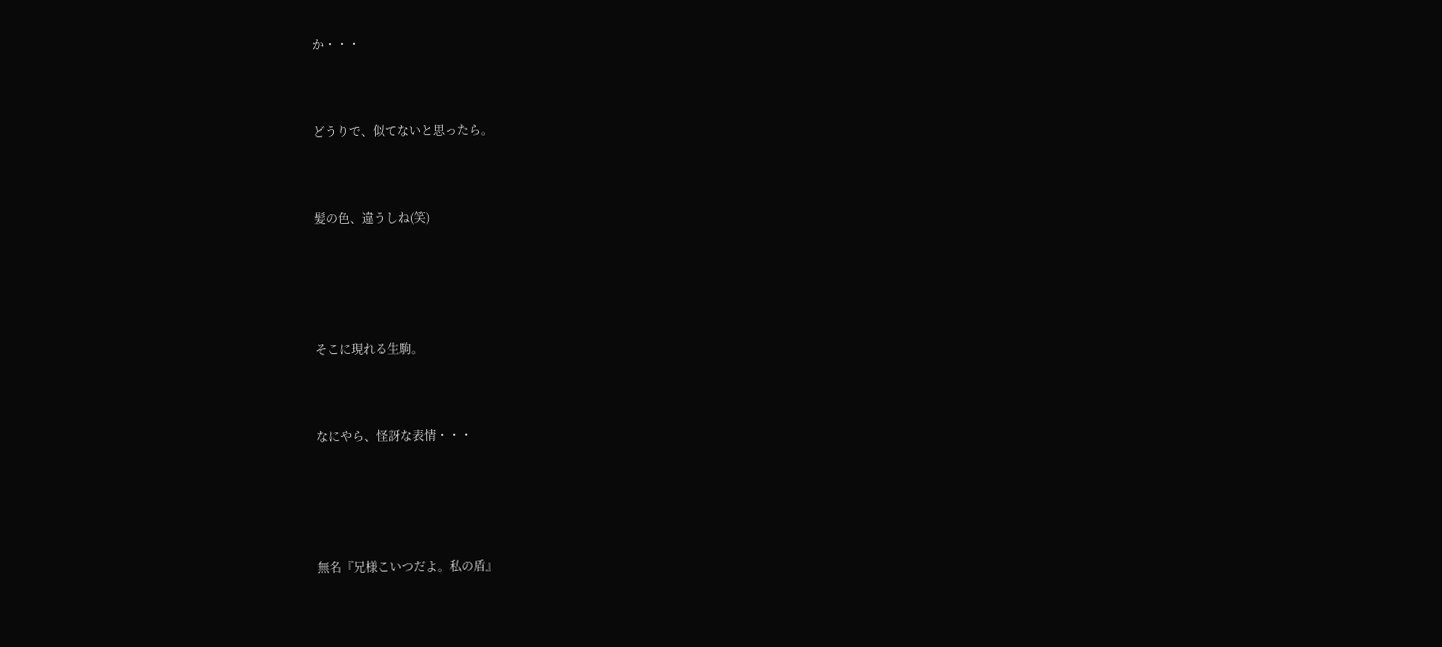か・・・



どうりで、似てないと思ったら。



髪の色、違うしね(笑)





そこに現れる生駒。



なにやら、怪訝な表情・・・





無名『兄様こいつだよ。私の盾』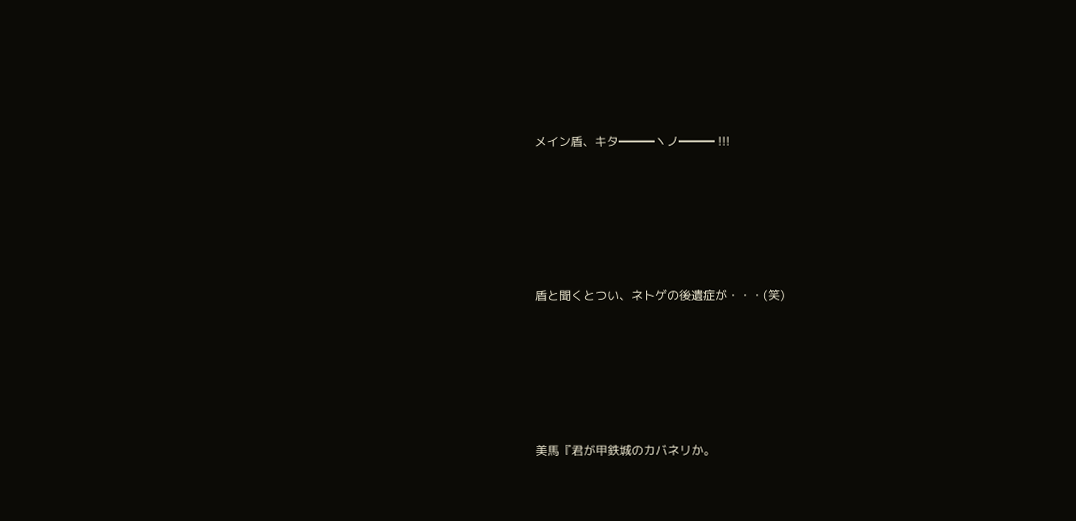メイン盾、キタ━━━ヽノ━━━ !!!





盾と聞くとつい、ネトゲの後遺症が・・・(笑)





美馬『君が甲鉄城のカバネリか。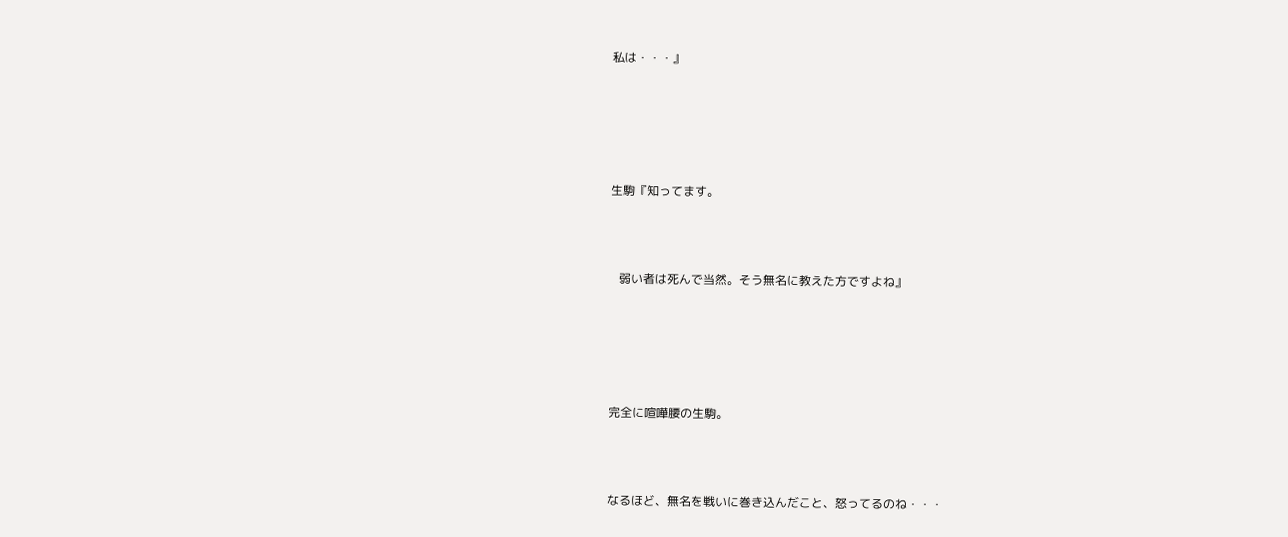私は・・・』





生駒『知ってます。



   弱い者は死んで当然。そう無名に教えた方ですよね』





完全に喧嘩腰の生駒。



なるほど、無名を戦いに巻き込んだこと、怒ってるのね・・・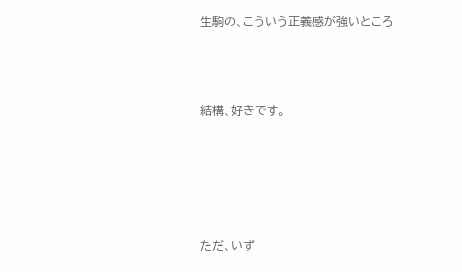生駒の、こういう正義感が強いところ



結構、好きです。





ただ、いず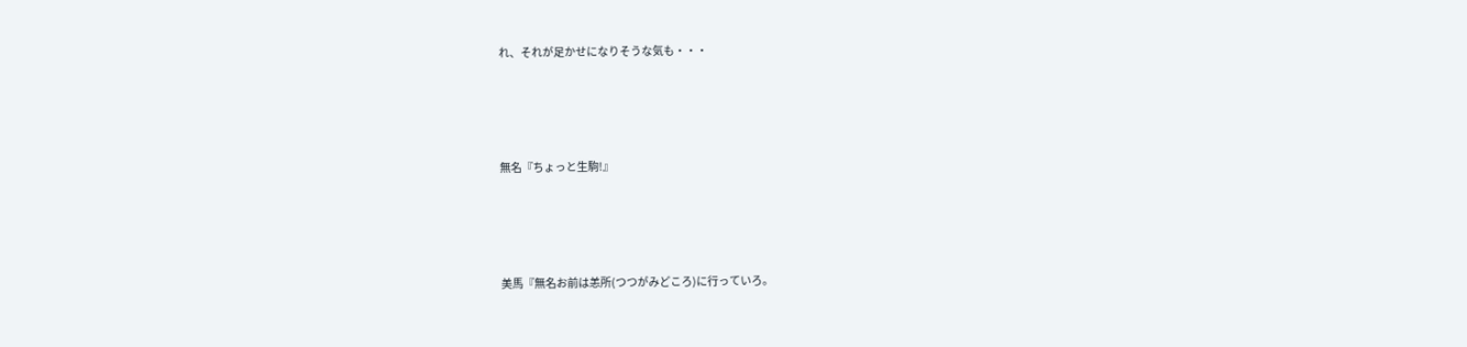れ、それが足かせになりそうな気も・・・





無名『ちょっと生駒!』





美馬『無名お前は恙所(つつがみどころ)に行っていろ。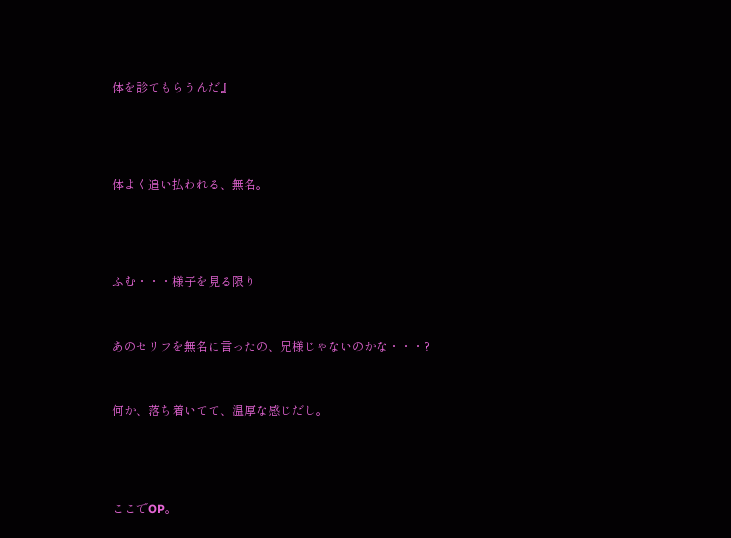体を診てもらうんだ』





体よく追い払われる、無名。





ふむ・・・様子を見る限り



あのセリフを無名に言ったの、兄様じゃないのかな・・・?



何か、落ち着いてて、温厚な感じだし。





ここでOP。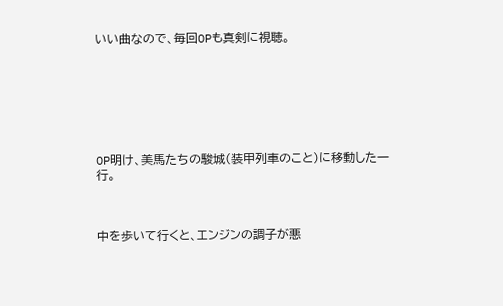いい曲なので、毎回OPも真剣に視聴。







OP明け、美馬たちの駿城(装甲列車のこと)に移動した一行。



中を歩いて行くと、エンジンの調子が悪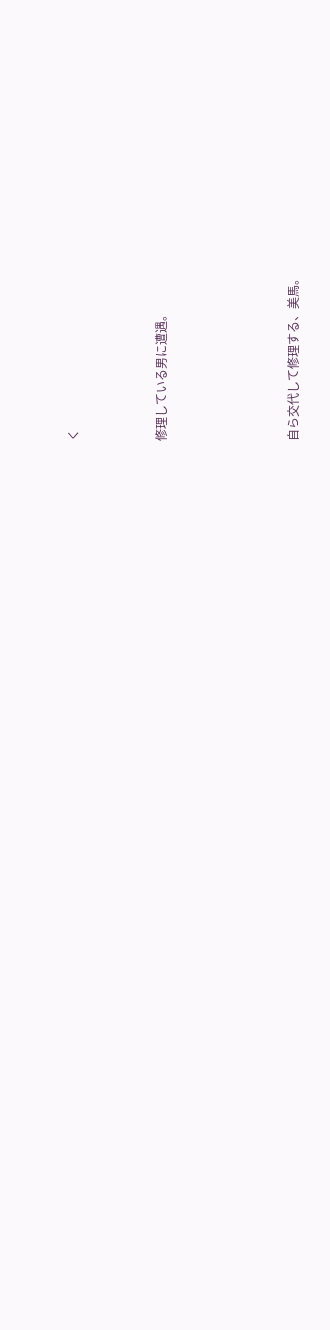く



修理している男に遭遇。





自ら交代して修理する、美馬。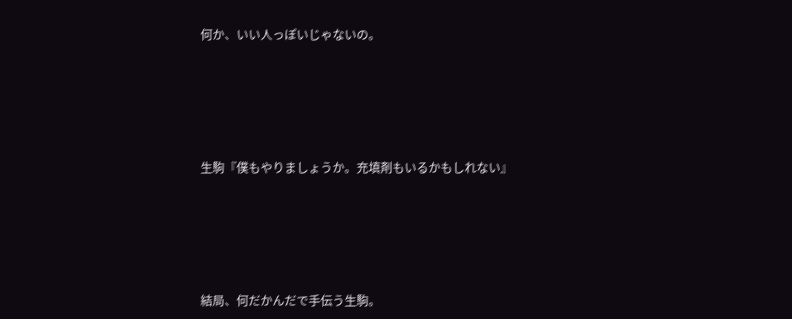何か、いい人っぽいじゃないの。





生駒『僕もやりましょうか。充填剤もいるかもしれない』





結局、何だかんだで手伝う生駒。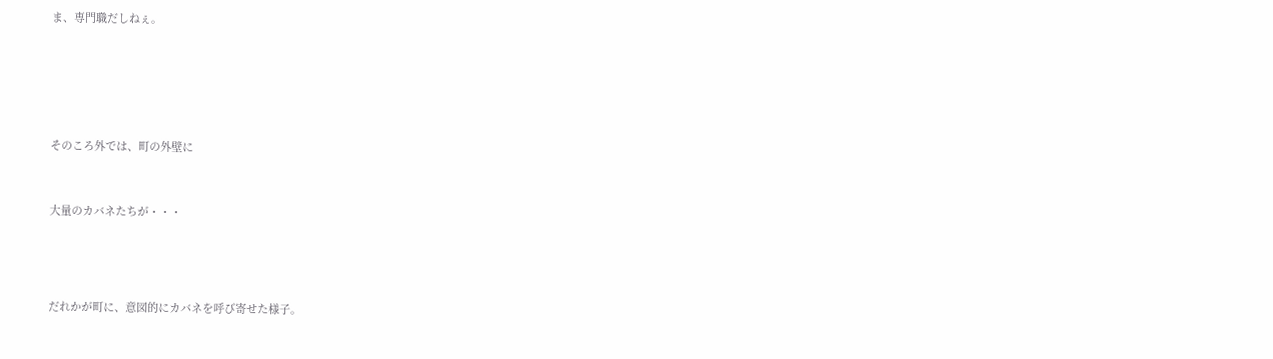ま、専門職だしねぇ。







そのころ外では、町の外壁に



大量のカバネたちが・・・





だれかが町に、意図的にカバネを呼び寄せた様子。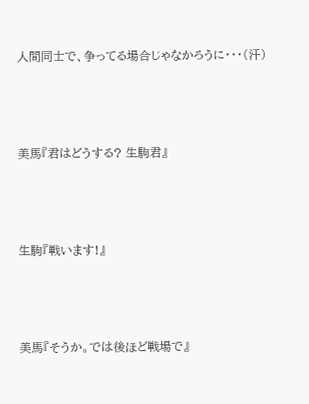人間同士で、争ってる場合じゃなかろうに・・・(汗)





美馬『君はどうする? 生駒君』





生駒『戦います!』





美馬『そうか。では後ほど戦場で』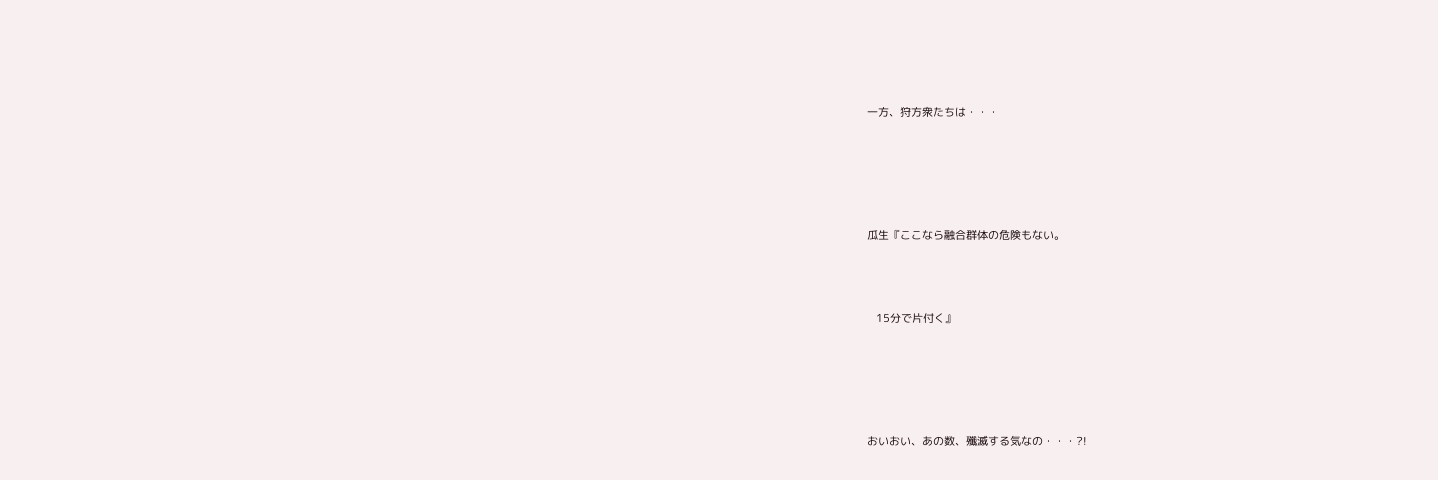一方、狩方衆たちは・・・





瓜生『ここなら融合群体の危険もない。



   15分で片付く』





おいおい、あの数、殲滅する気なの・・・?!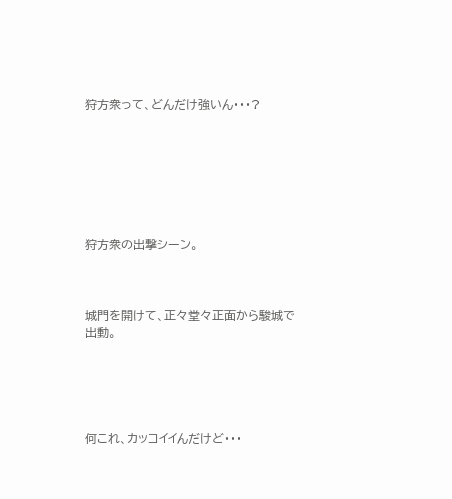狩方衆って、どんだけ強いん・・・?







狩方衆の出撃シーン。



城門を開けて、正々堂々正面から駿城で出動。





何これ、カッコイイんだけど・・・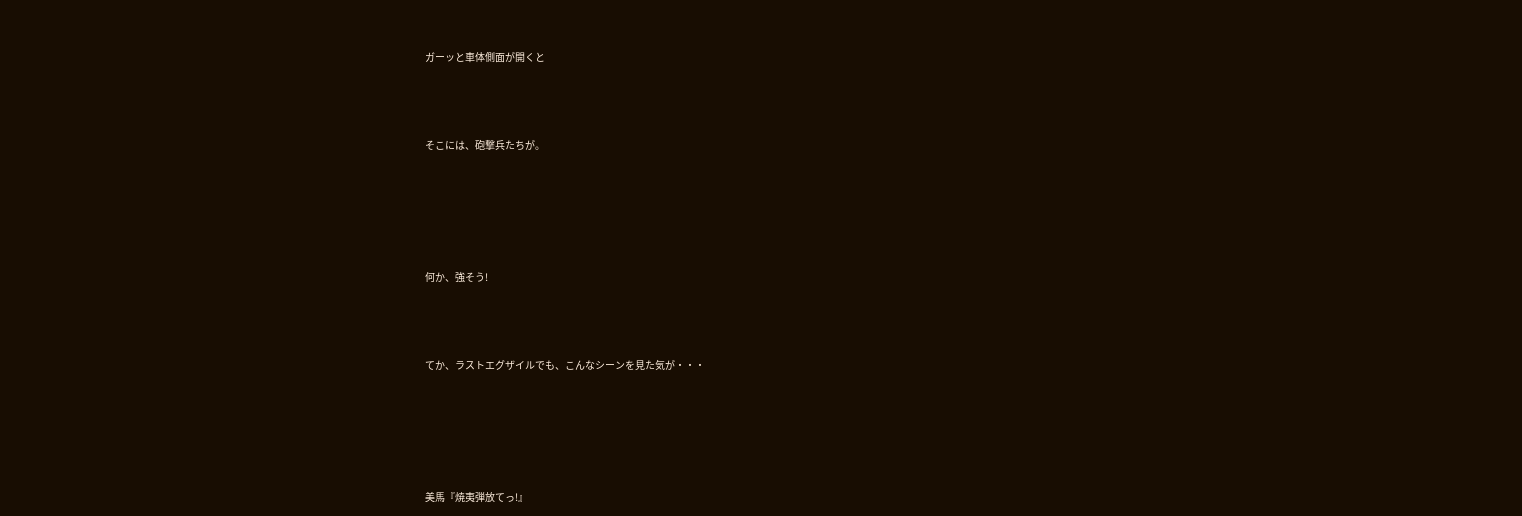ガーッと車体側面が開くと



そこには、砲撃兵たちが。





何か、強そう!



てか、ラストエグザイルでも、こんなシーンを見た気が・・・





美馬『焼夷弾放てっ!』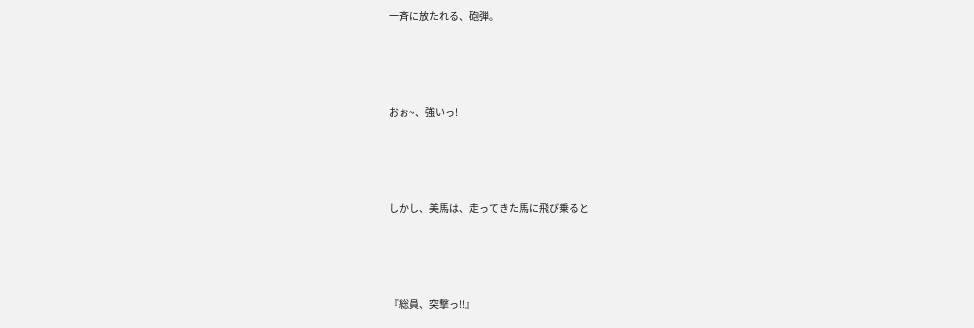一斉に放たれる、砲弾。





おぉ~、強いっ!





しかし、美馬は、走ってきた馬に飛び乗ると





『総員、突撃っ!!』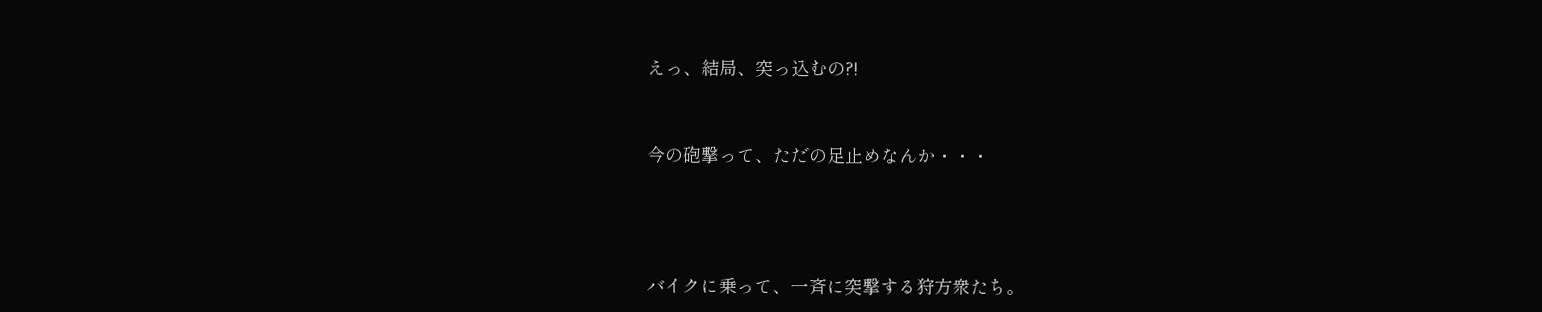えっ、結局、突っ込むの?!



今の砲撃って、ただの足止めなんか・・・





バイクに乗って、一斉に突撃する狩方衆たち。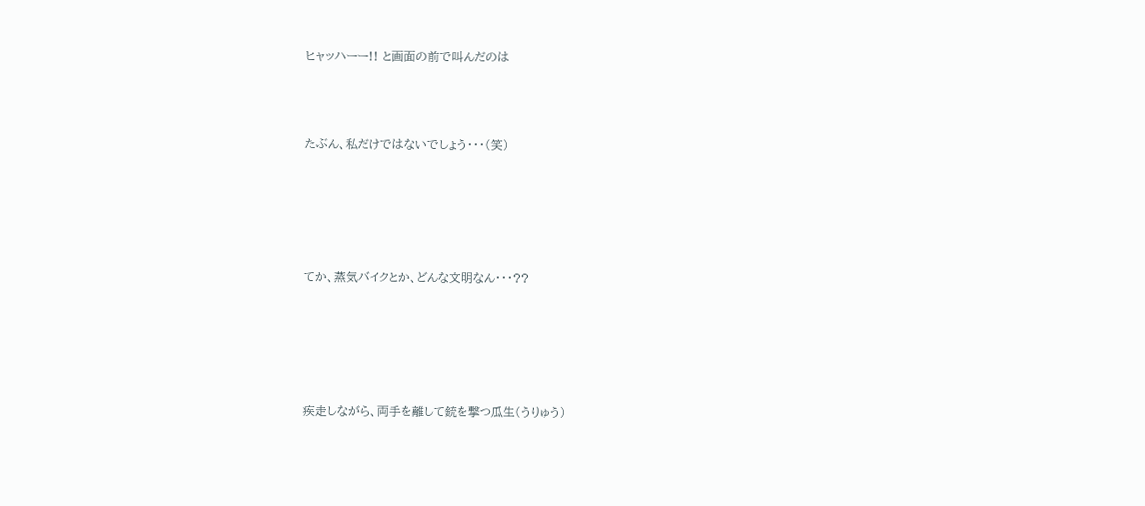ヒャッハーー!! と画面の前で叫んだのは



たぶん、私だけではないでしょう・・・(笑)





てか、蒸気バイクとか、どんな文明なん・・・??





疾走しながら、両手を離して銃を撃つ瓜生(うりゅう)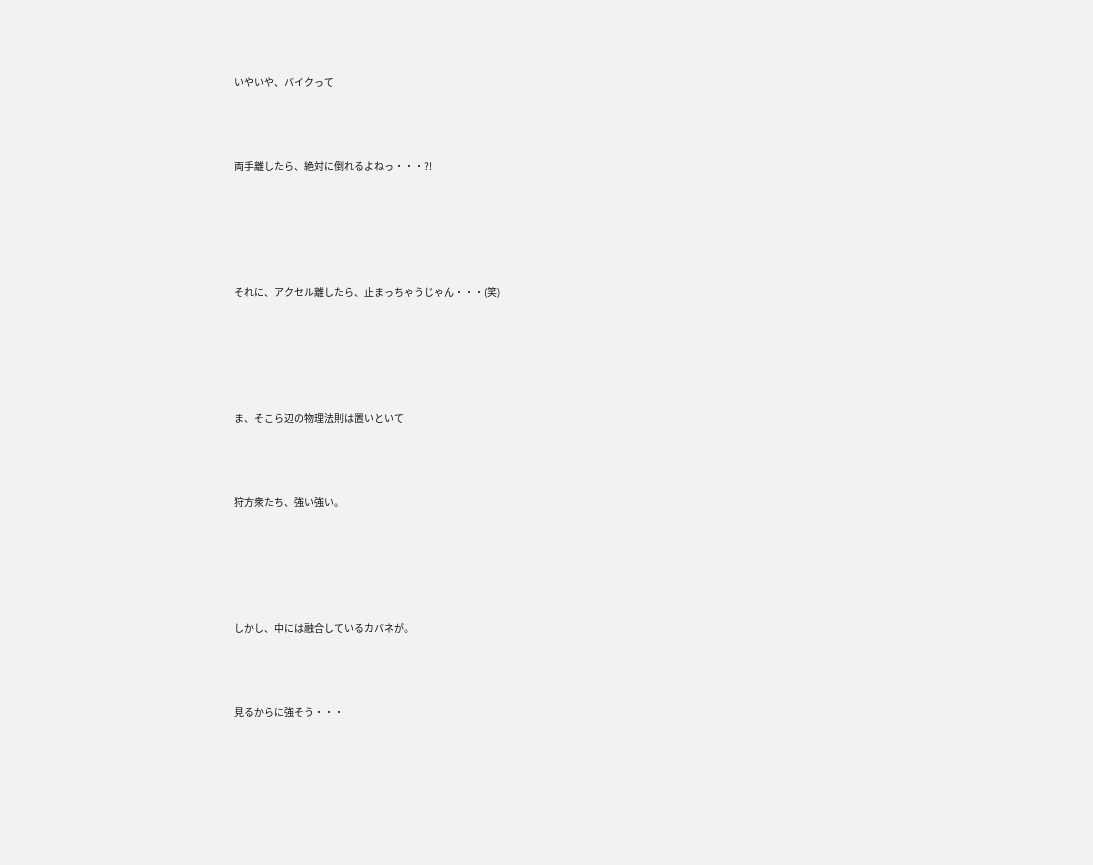いやいや、バイクって



両手離したら、絶対に倒れるよねっ・・・?!





それに、アクセル離したら、止まっちゃうじゃん・・・(笑)





ま、そこら辺の物理法則は置いといて



狩方衆たち、強い強い。





しかし、中には融合しているカバネが。



見るからに強そう・・・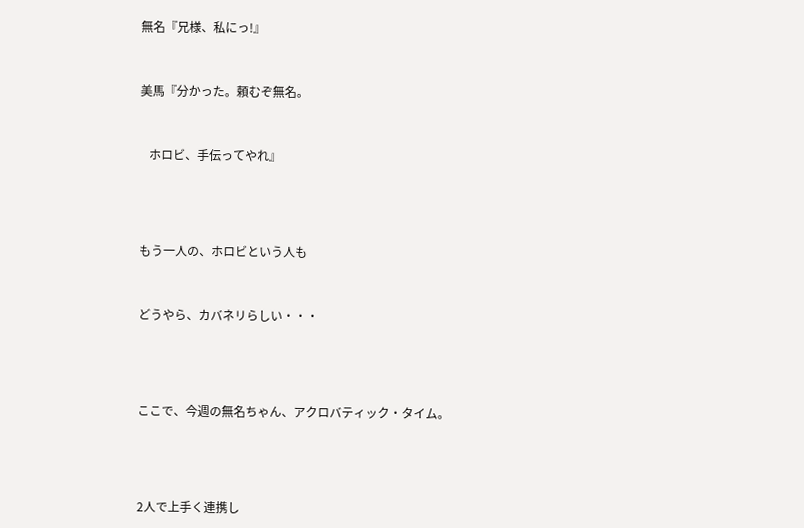無名『兄様、私にっ!』



美馬『分かった。頼むぞ無名。



   ホロビ、手伝ってやれ』





もう一人の、ホロビという人も



どうやら、カバネリらしい・・・





ここで、今週の無名ちゃん、アクロバティック・タイム。





2人で上手く連携し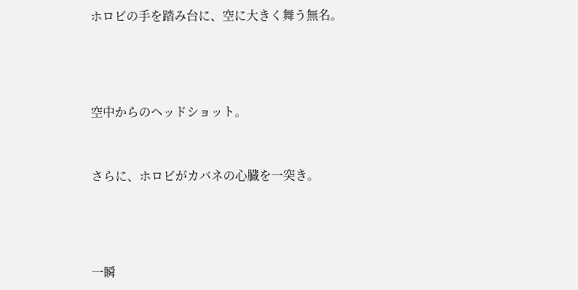ホロビの手を踏み台に、空に大きく舞う無名。





空中からのヘッドショット。



さらに、ホロビがカバネの心臓を一突き。





一瞬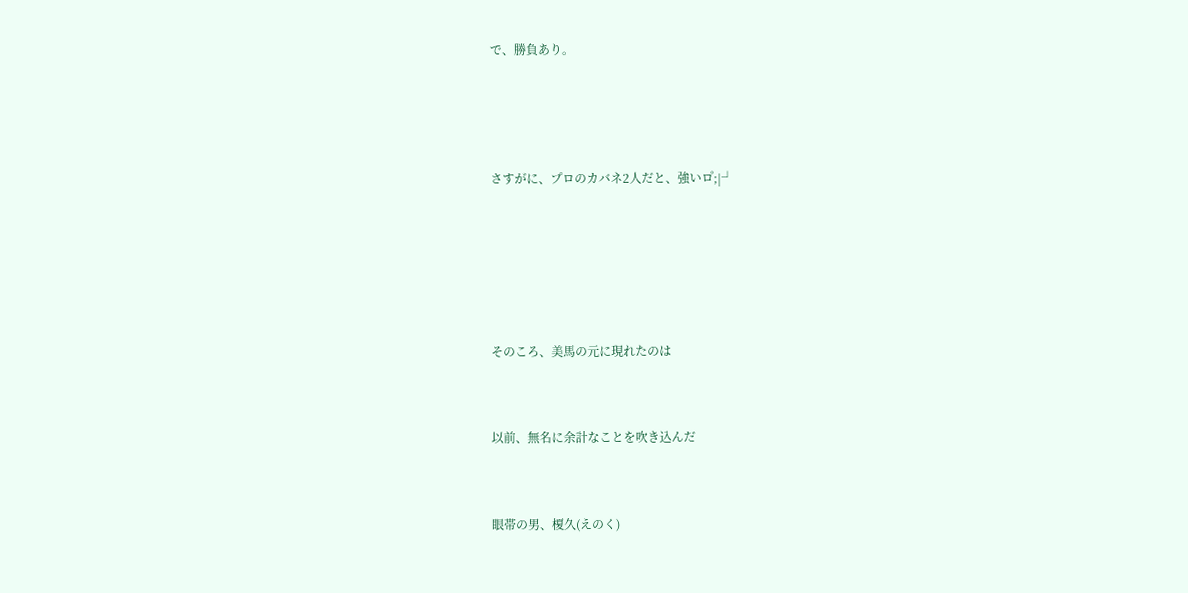で、勝負あり。





さすがに、プロのカバネ2人だと、強いロ゚;|┘







そのころ、美馬の元に現れたのは



以前、無名に余計なことを吹き込んだ



眼帯の男、榎久(えのく)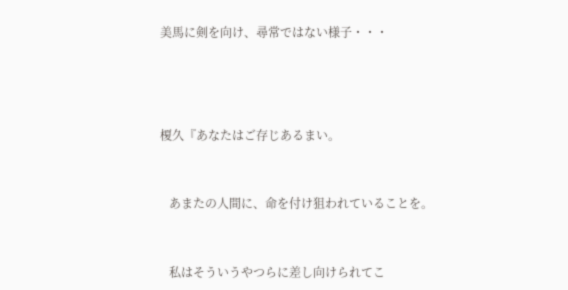美馬に剣を向け、尋常ではない様子・・・





榎久『あなたはご存じあるまい。



   あまたの人間に、命を付け狙われていることを。



   私はそういうやつらに差し向けられてこ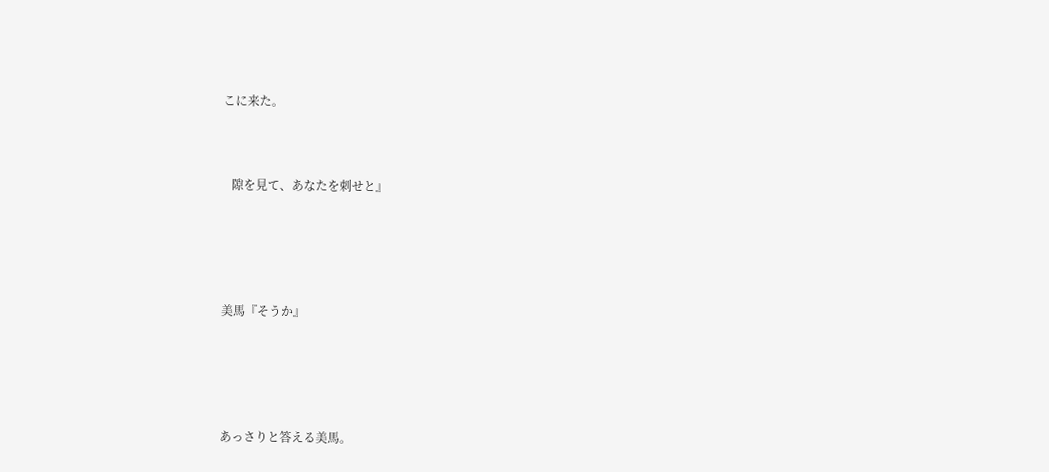こに来た。



   隙を見て、あなたを刺せと』





美馬『そうか』





あっさりと答える美馬。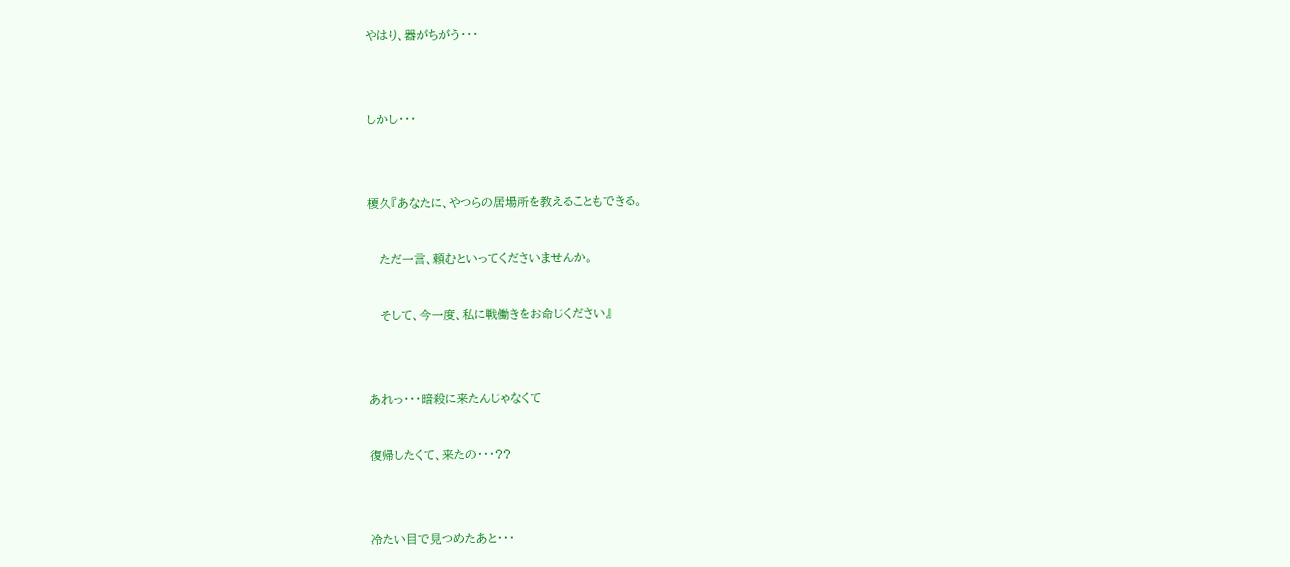やはり、器がちがう・・・





しかし・・・





榎久『あなたに、やつらの居場所を教えることもできる。



   ただ一言、頼むといってくださいませんか。



   そして、今一度、私に戦働きをお命じください』





あれっ・・・暗殺に来たんじゃなくて



復帰したくて、来たの・・・??





冷たい目で見つめたあと・・・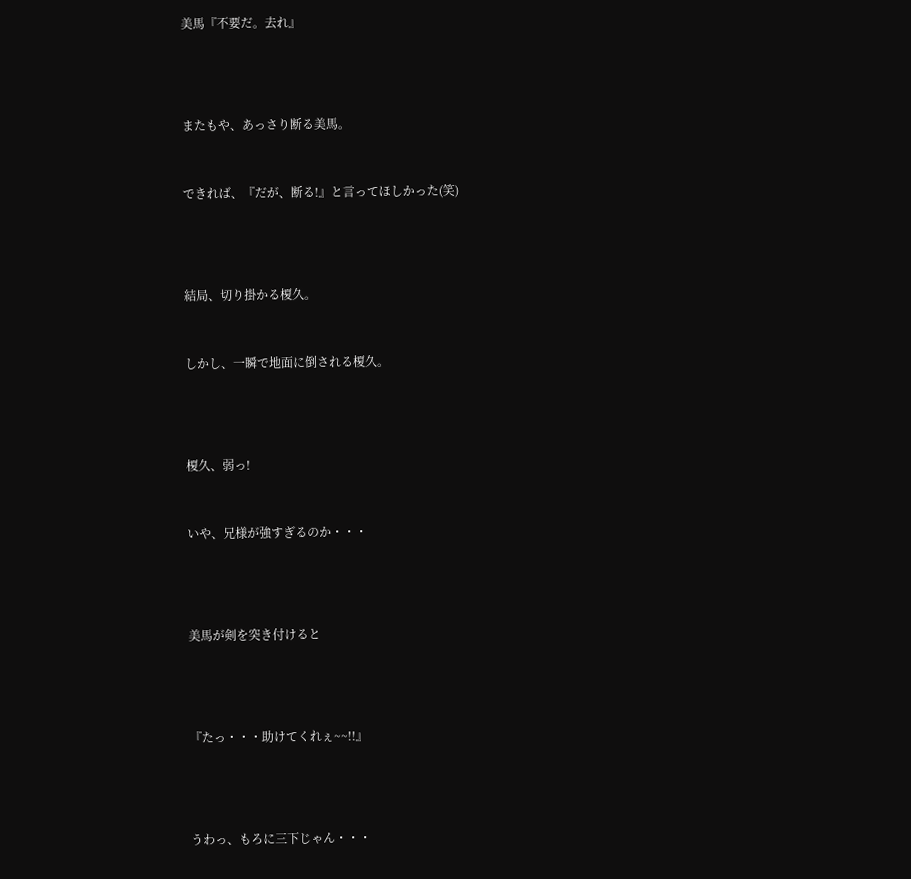美馬『不要だ。去れ』





またもや、あっさり断る美馬。



できれば、『だが、断る!』と言ってほしかった(笑)





結局、切り掛かる榎久。



しかし、一瞬で地面に倒される榎久。





榎久、弱っ!



いや、兄様が強すぎるのか・・・





美馬が剣を突き付けると





『たっ・・・助けてくれぇ~~!!』





うわっ、もろに三下じゃん・・・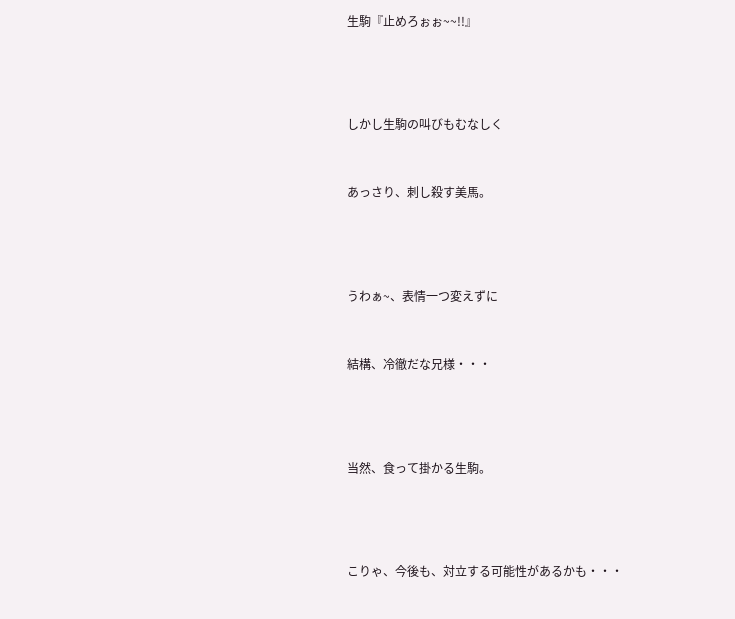生駒『止めろぉぉ~~!!』





しかし生駒の叫びもむなしく



あっさり、刺し殺す美馬。





うわぁ~、表情一つ変えずに



結構、冷徹だな兄様・・・





当然、食って掛かる生駒。





こりゃ、今後も、対立する可能性があるかも・・・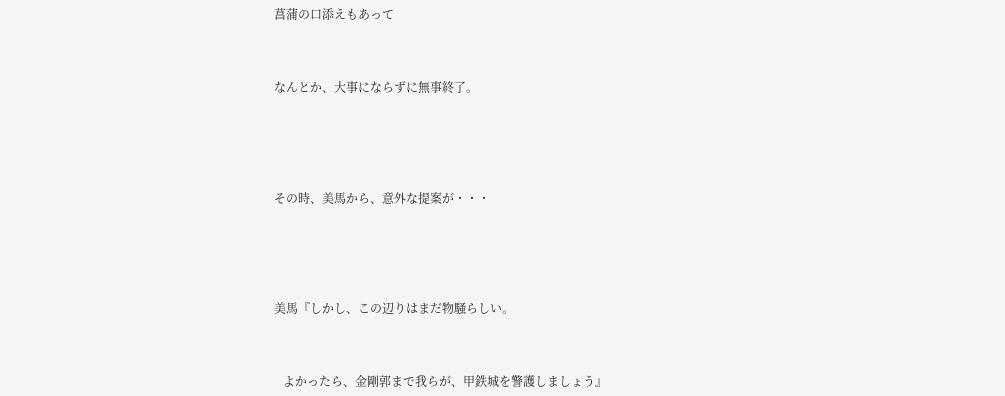菖蒲の口添えもあって



なんとか、大事にならずに無事終了。





その時、美馬から、意外な提案が・・・





美馬『しかし、この辺りはまだ物騒らしい。



   よかったら、金剛郭まで我らが、甲鉄城を警護しましょう』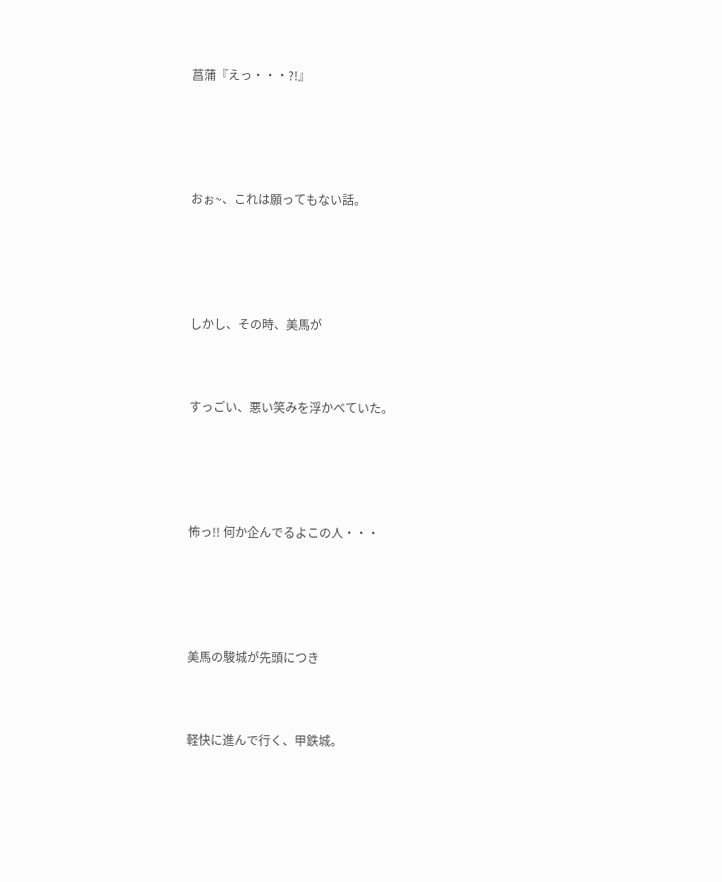菖蒲『えっ・・・?!』





おぉ~、これは願ってもない話。





しかし、その時、美馬が



すっごい、悪い笑みを浮かべていた。





怖っ!! 何か企んでるよこの人・・・





美馬の駿城が先頭につき



軽快に進んで行く、甲鉄城。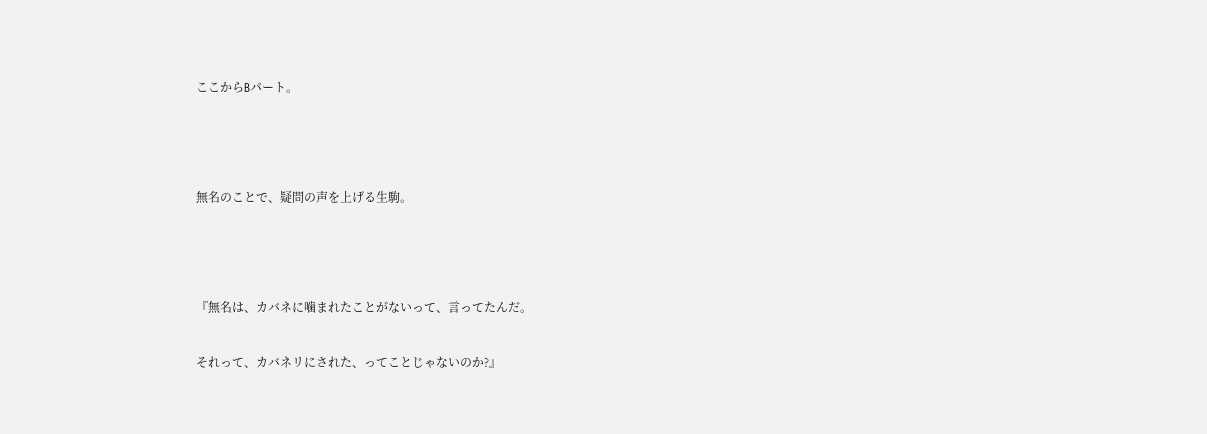ここからBパート。





無名のことで、疑問の声を上げる生駒。





『無名は、カバネに噛まれたことがないって、言ってたんだ。


それって、カバネリにされた、ってことじゃないのか?』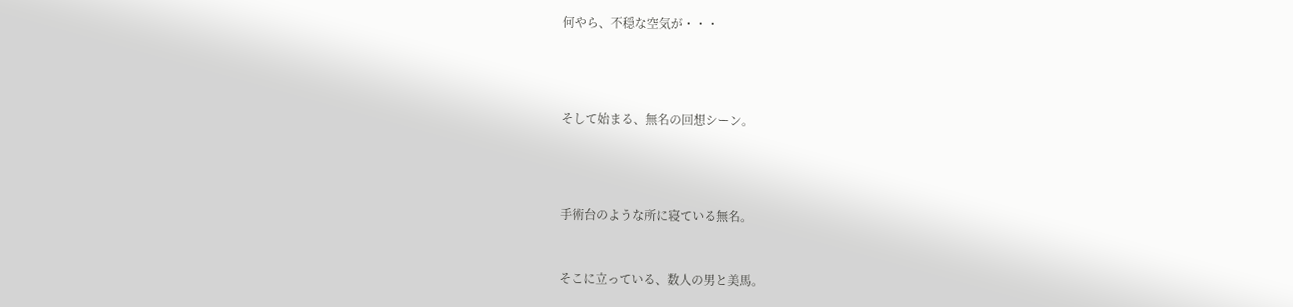何やら、不穏な空気が・・・





そして始まる、無名の回想シーン。





手術台のような所に寝ている無名。



そこに立っている、数人の男と美馬。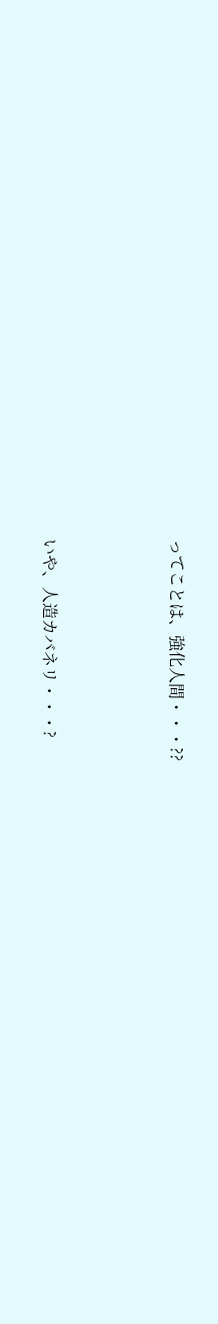ってことは、強化人間・・・??



いや、人造カバネリ・・・?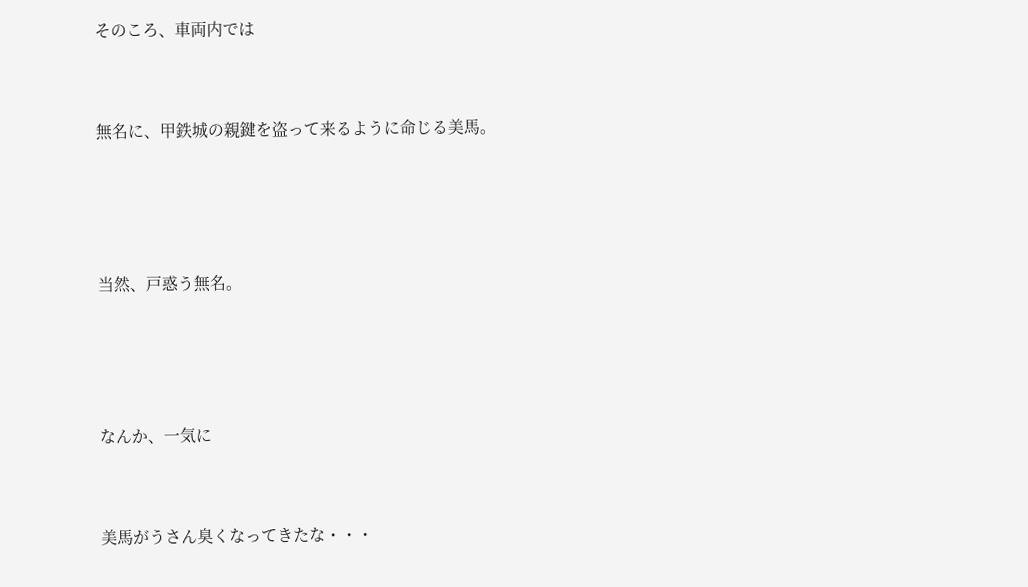そのころ、車両内では



無名に、甲鉄城の親鍵を盗って来るように命じる美馬。





当然、戸惑う無名。





なんか、一気に



美馬がうさん臭くなってきたな・・・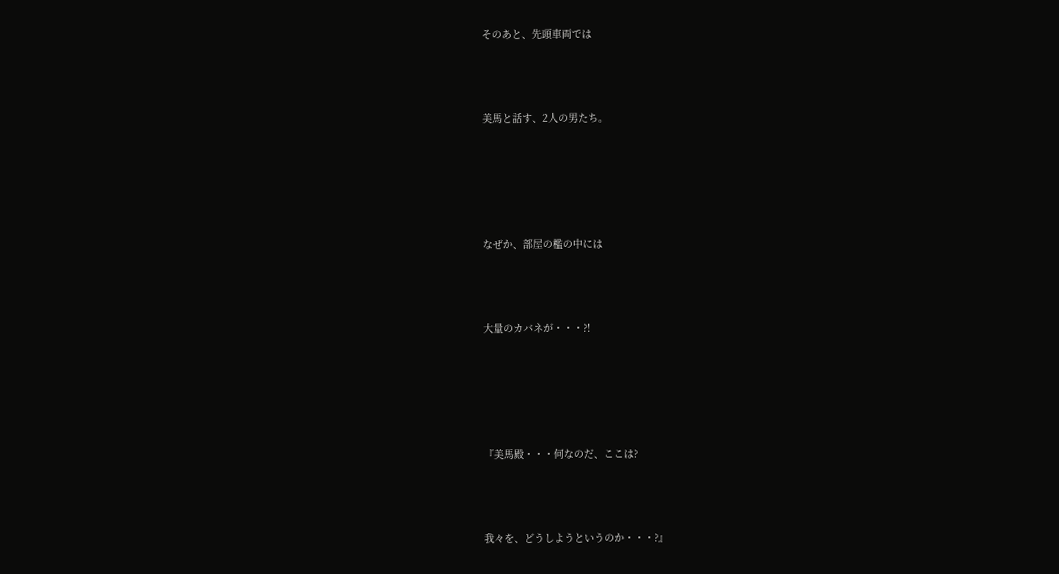そのあと、先頭車両では



美馬と話す、2人の男たち。





なぜか、部屋の檻の中には



大量のカバネが・・・?!





『美馬殿・・・何なのだ、ここは?



我々を、どうしようというのか・・・?』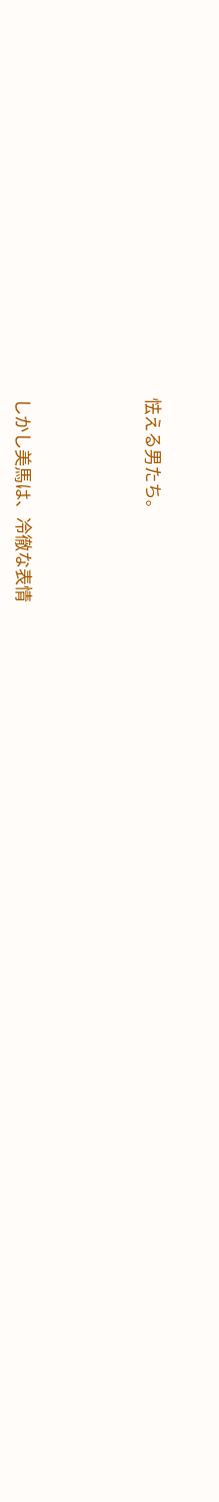怯える男たち。





しかし美馬は、冷徹な表情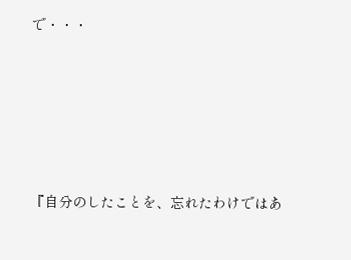で・・・





『自分のしたことを、忘れたわけではあ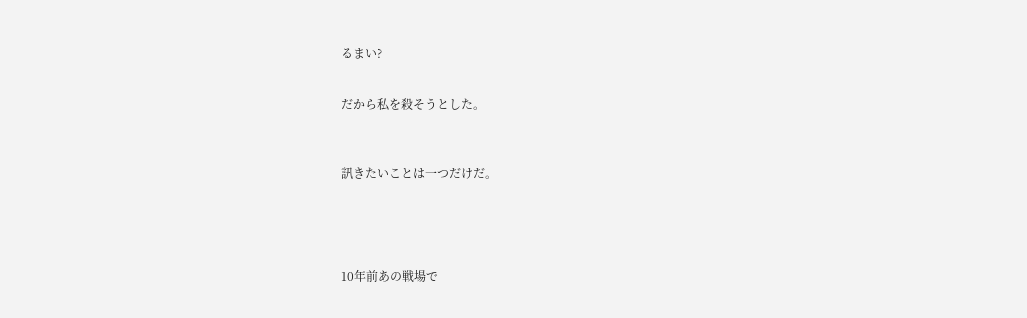るまい?


だから私を殺そうとした。



訊きたいことは一つだけだ。





10年前あの戦場で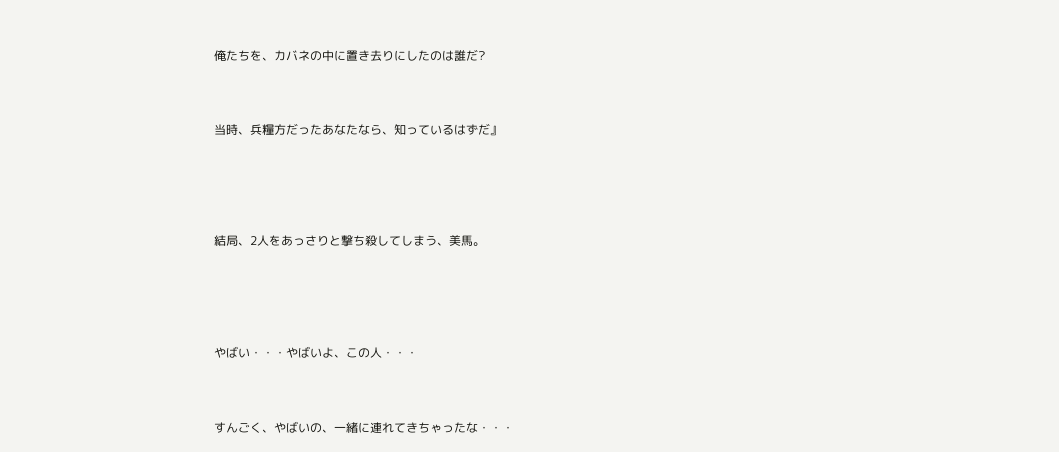俺たちを、カバネの中に置き去りにしたのは誰だ?



当時、兵糧方だったあなたなら、知っているはずだ』





結局、2人をあっさりと撃ち殺してしまう、美馬。





やばい・・・やばいよ、この人・・・



すんごく、やばいの、一緒に連れてきちゃったな・・・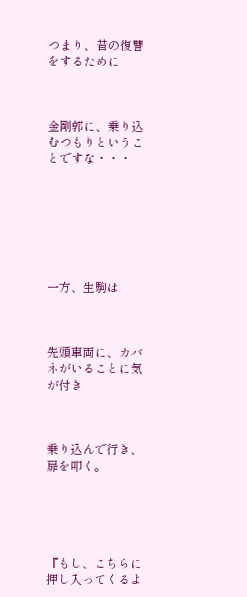つまり、昔の復讐をするために



金剛郭に、乗り込むつもりということですな・・・







一方、生駒は



先頭車両に、カバネがいることに気が付き



乗り込んで行き、扉を叩く。





『もし、こちらに押し入ってくるよ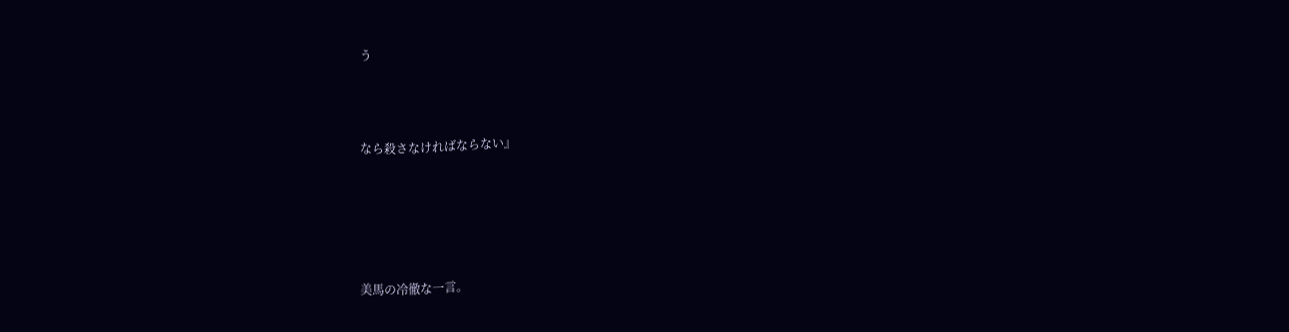う



なら殺さなければならない』





美馬の冷徹な一言。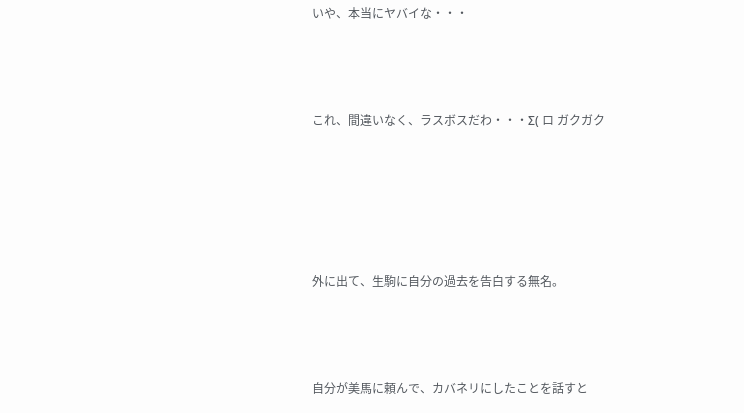いや、本当にヤバイな・・・



これ、間違いなく、ラスボスだわ・・・Σ( ロ ガクガク





外に出て、生駒に自分の過去を告白する無名。



自分が美馬に頼んで、カバネリにしたことを話すと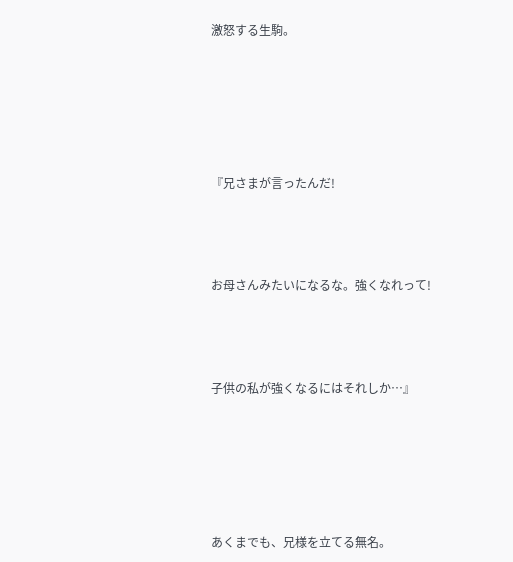激怒する生駒。





『兄さまが言ったんだ!



お母さんみたいになるな。強くなれって!



子供の私が強くなるにはそれしか…』





あくまでも、兄様を立てる無名。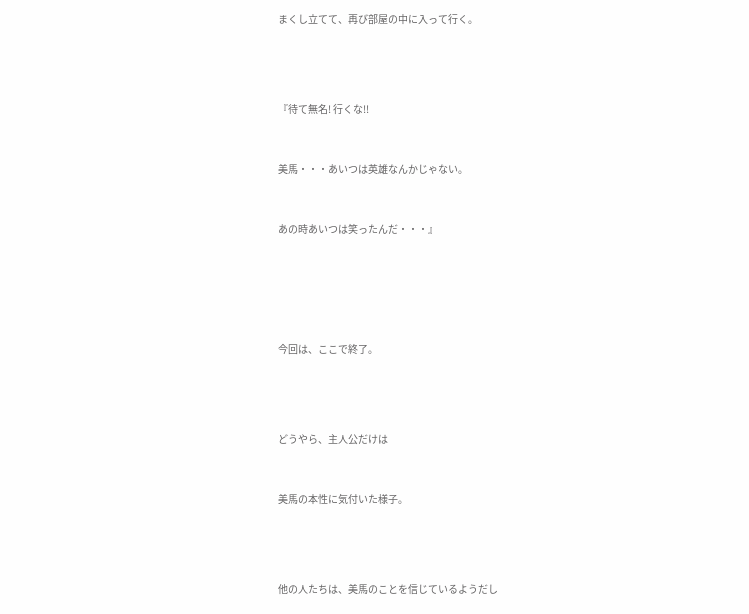まくし立てて、再び部屋の中に入って行く。





『待て無名! 行くな!!



美馬・・・あいつは英雄なんかじゃない。



あの時あいつは笑ったんだ・・・』







今回は、ここで終了。





どうやら、主人公だけは



美馬の本性に気付いた様子。





他の人たちは、美馬のことを信じているようだし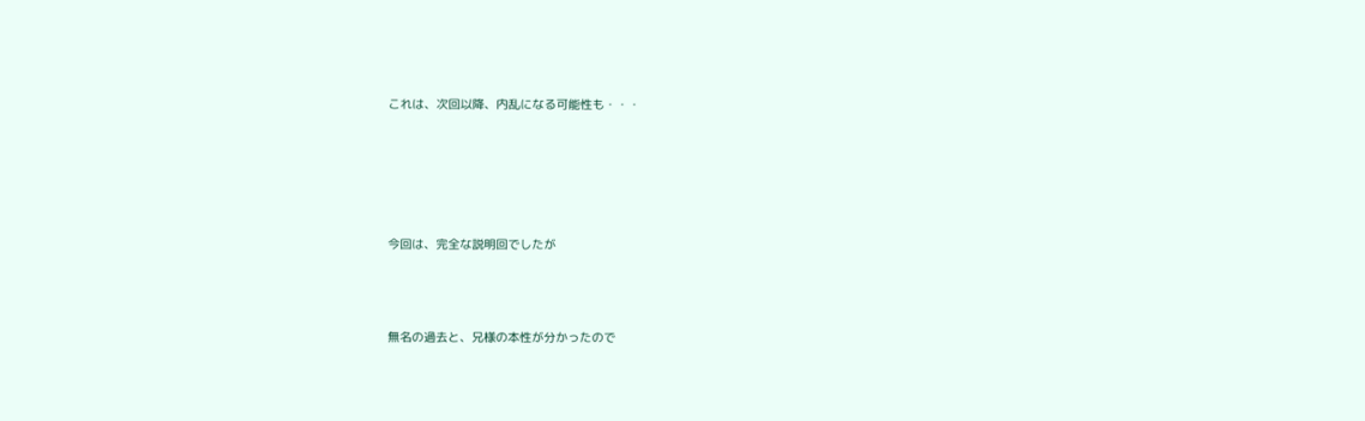これは、次回以降、内乱になる可能性も・・・





今回は、完全な説明回でしたが



無名の過去と、兄様の本性が分かったので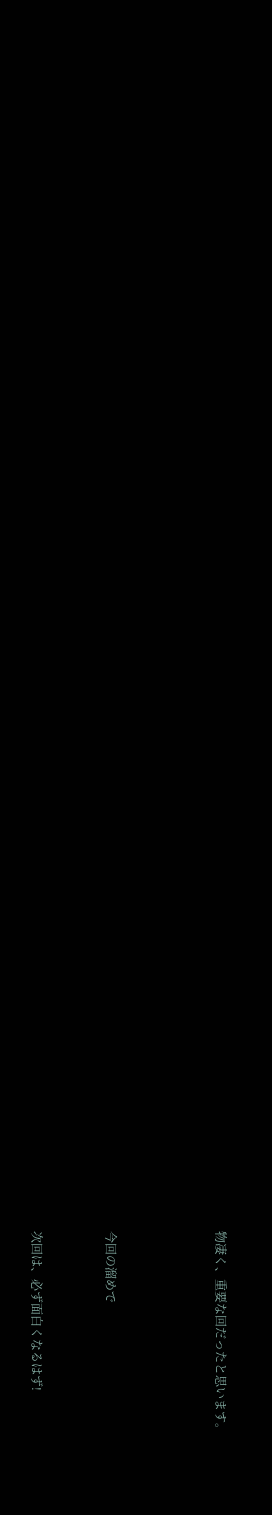物凄く、重要な回だったと思います。





今回の溜めで



次回は、必ず面白くなるはず!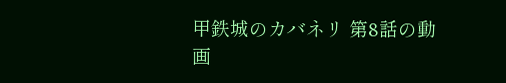甲鉄城のカバネリ 第8話の動画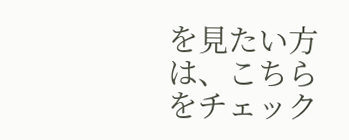を見たい方は、こちらをチェック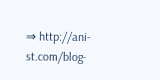⇒ http://ani-st.com/blog-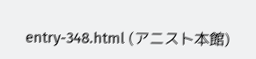entry-348.html (アニスト本館)